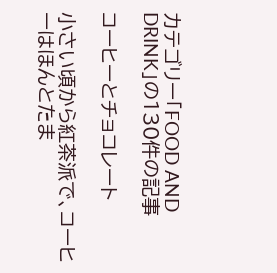カテゴリー「FOOD AND DRINK」の130件の記事

コーヒーとチョコレート

小さい頃から紅茶派で、コーヒーはほんとたま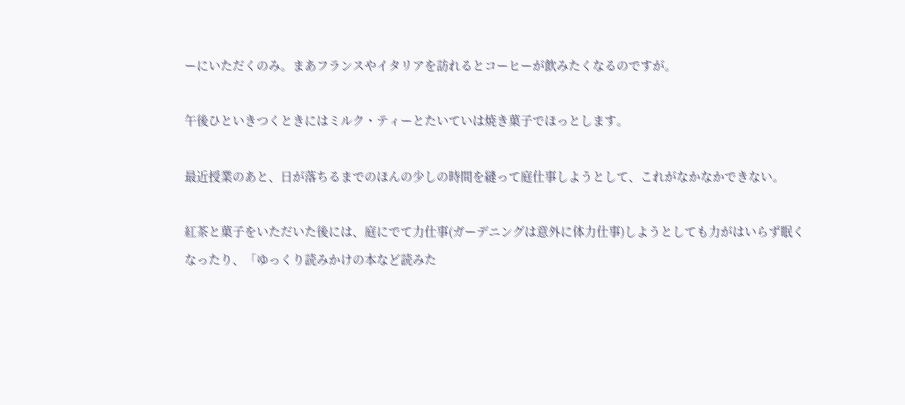ーにいただくのみ。まあフランスやイタリアを訪れるとコーヒーが飲みたくなるのですが。

午後ひといきつくときにはミルク・ティーとたいていは焼き菓子でほっとします。

最近授業のあと、日が落ちるまでのほんの少しの時間を縫って庭仕事しようとして、これがなかなかできない。

紅茶と菓子をいただいた後には、庭にでて力仕事(ガーデニングは意外に体力仕事)しようとしても力がはいらず眠くなったり、「ゆっくり読みかけの本など読みた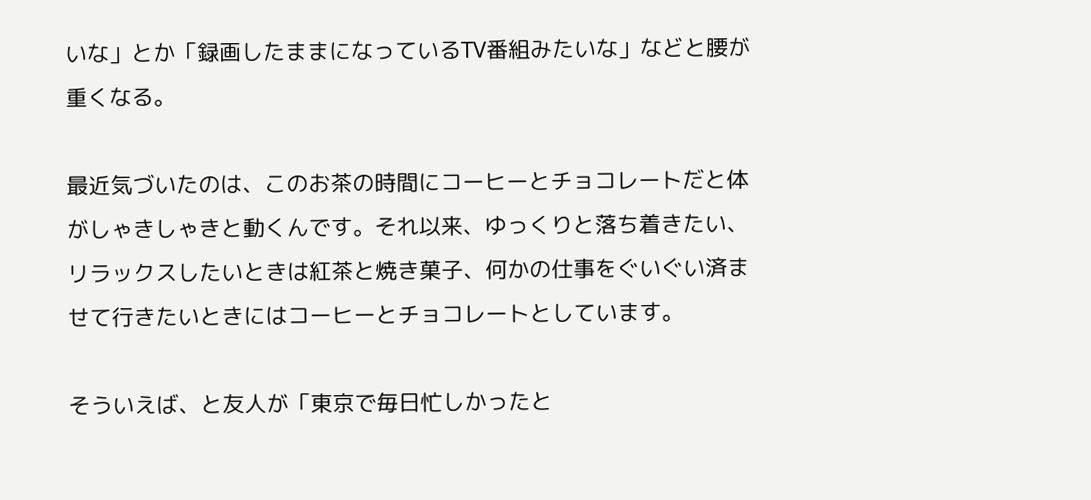いな」とか「録画したままになっているTV番組みたいな」などと腰が重くなる。

最近気づいたのは、このお茶の時間にコーヒーとチョコレートだと体がしゃきしゃきと動くんです。それ以来、ゆっくりと落ち着きたい、リラックスしたいときは紅茶と焼き菓子、何かの仕事をぐいぐい済ませて行きたいときにはコーヒーとチョコレートとしています。

そういえば、と友人が「東京で毎日忙しかったと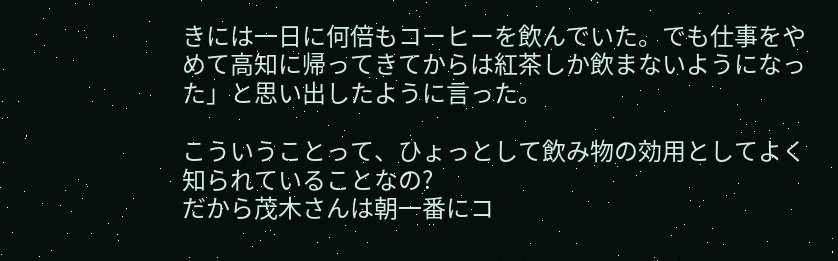きには一日に何倍もコーヒーを飲んでいた。でも仕事をやめて高知に帰ってきてからは紅茶しか飲まないようになった」と思い出したように言った。

こういうことって、ひょっとして飲み物の効用としてよく知られていることなの?
だから茂木さんは朝一番にコ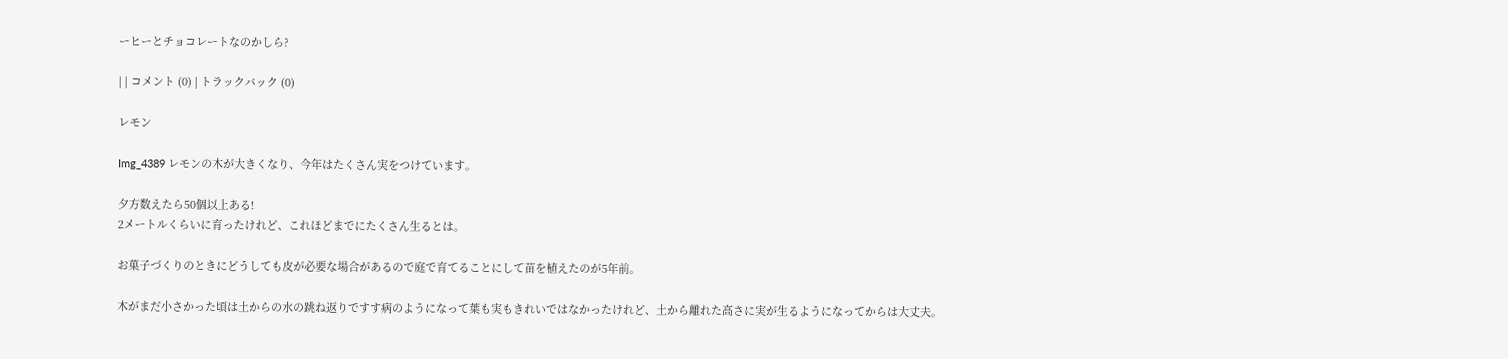ーヒーとチョコレートなのかしら?

| | コメント (0) | トラックバック (0)

レモン

Img_4389 レモンの木が大きくなり、今年はたくさん実をつけています。

夕方数えたら50個以上ある!
2メートルくらいに育ったけれど、これほどまでにたくさん生るとは。

お菓子づくりのときにどうしても皮が必要な場合があるので庭で育てることにして苗を植えたのが5年前。

木がまだ小さかった頃は土からの水の跳ね返りですす病のようになって葉も実もきれいではなかったけれど、土から離れた高さに実が生るようになってからは大丈夫。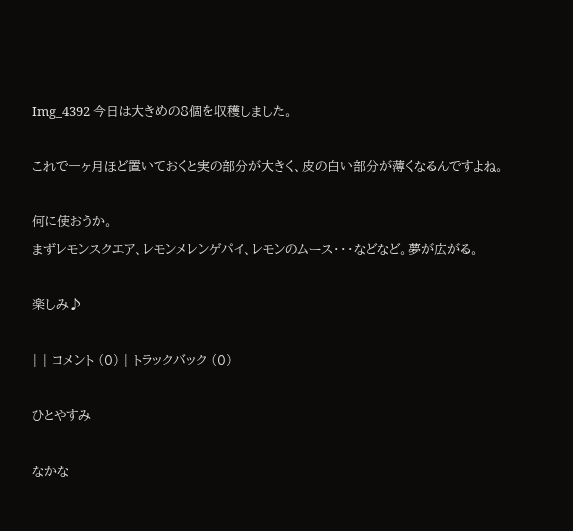Img_4392 今日は大きめの8個を収穫しました。

これで一ヶ月ほど置いておくと実の部分が大きく、皮の白い部分が薄くなるんですよね。

何に使おうか。
まずレモンスクエア、レモンメレンゲパイ、レモンのムース・・・などなど。夢が広がる。

楽しみ♪

| | コメント (0) | トラックバック (0)

ひとやすみ

なかな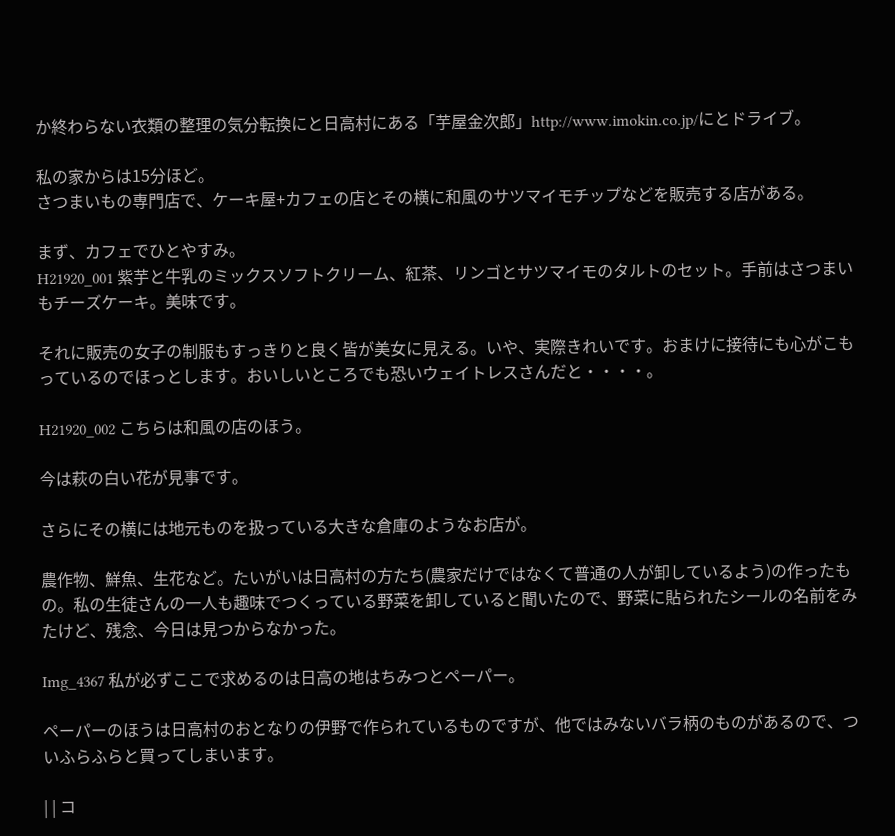か終わらない衣類の整理の気分転換にと日高村にある「芋屋金次郎」http://www.imokin.co.jp/にとドライブ。

私の家からは15分ほど。
さつまいもの専門店で、ケーキ屋+カフェの店とその横に和風のサツマイモチップなどを販売する店がある。

まず、カフェでひとやすみ。
H21920_001 紫芋と牛乳のミックスソフトクリーム、紅茶、リンゴとサツマイモのタルトのセット。手前はさつまいもチーズケーキ。美味です。

それに販売の女子の制服もすっきりと良く皆が美女に見える。いや、実際きれいです。おまけに接待にも心がこもっているのでほっとします。おいしいところでも恐いウェイトレスさんだと・・・・。

H21920_002 こちらは和風の店のほう。

今は萩の白い花が見事です。

さらにその横には地元ものを扱っている大きな倉庫のようなお店が。

農作物、鮮魚、生花など。たいがいは日高村の方たち(農家だけではなくて普通の人が卸しているよう)の作ったもの。私の生徒さんの一人も趣味でつくっている野菜を卸していると聞いたので、野菜に貼られたシールの名前をみたけど、残念、今日は見つからなかった。

Img_4367 私が必ずここで求めるのは日高の地はちみつとペーパー。

ペーパーのほうは日高村のおとなりの伊野で作られているものですが、他ではみないバラ柄のものがあるので、ついふらふらと買ってしまいます。

| | コ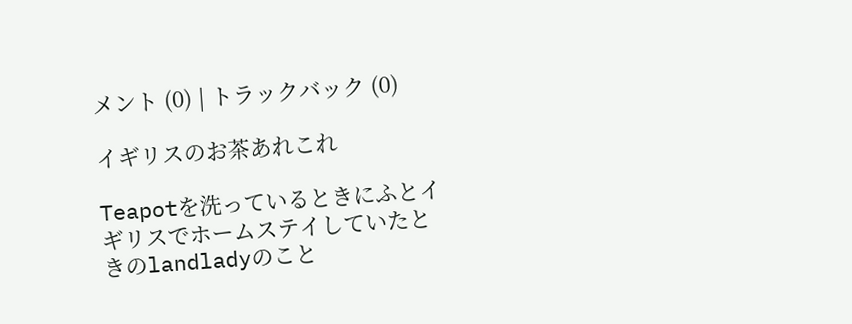メント (0) | トラックバック (0)

イギリスのお茶あれこれ

Teapotを洗っているときにふとイギリスでホームステイしていたときのlandladyのこと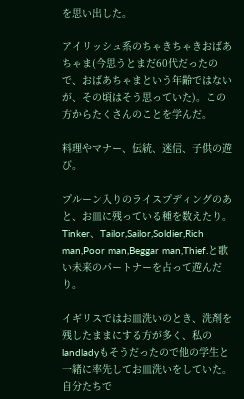を思い出した。

アイリッシュ系のちゃきちゃきおばあちゃま(今思うとまだ60代だったので、おばあちゃまという年齢ではないが、その頃はそう思っていた)。この方からたくさんのことを学んだ。

料理やマナー、伝統、迷信、子供の遊び。

プルーン入りのライスプディングのあと、お皿に残っている種を数えたり。
Tinker、Tailor,Sailor,Soldier,Rich man,Poor man,Beggar man,Thief.と歌い未来のパートナーを占って遊んだり。

イギリスではお皿洗いのとき、洗剤を残したままにする方が多く、私のlandladyもそうだったので他の学生と一緒に率先してお皿洗いをしていた。自分たちで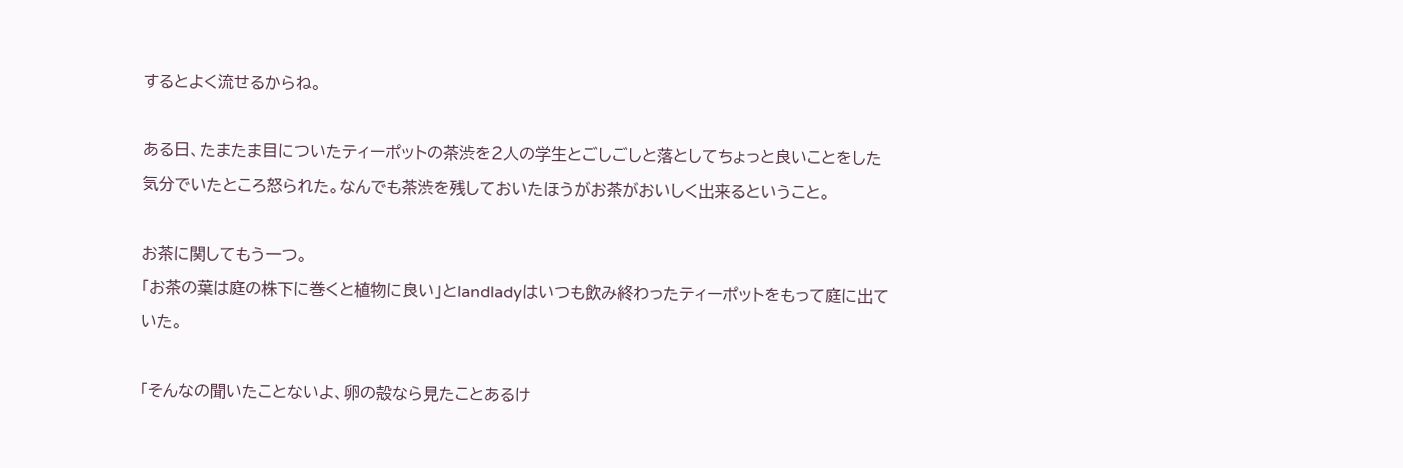するとよく流せるからね。

ある日、たまたま目についたティーポットの茶渋を2人の学生とごしごしと落としてちょっと良いことをした気分でいたところ怒られた。なんでも茶渋を残しておいたほうがお茶がおいしく出来るということ。

お茶に関してもう一つ。
「お茶の葉は庭の株下に巻くと植物に良い」とlandladyはいつも飲み終わったティーポットをもって庭に出ていた。

「そんなの聞いたことないよ、卵の殻なら見たことあるけ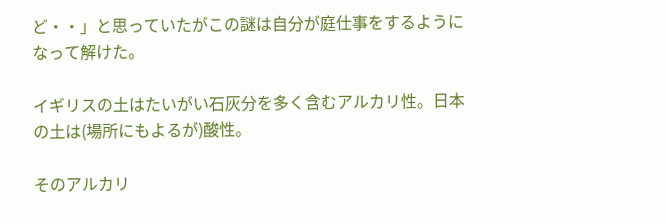ど・・」と思っていたがこの謎は自分が庭仕事をするようになって解けた。

イギリスの土はたいがい石灰分を多く含むアルカリ性。日本の土は(場所にもよるが)酸性。

そのアルカリ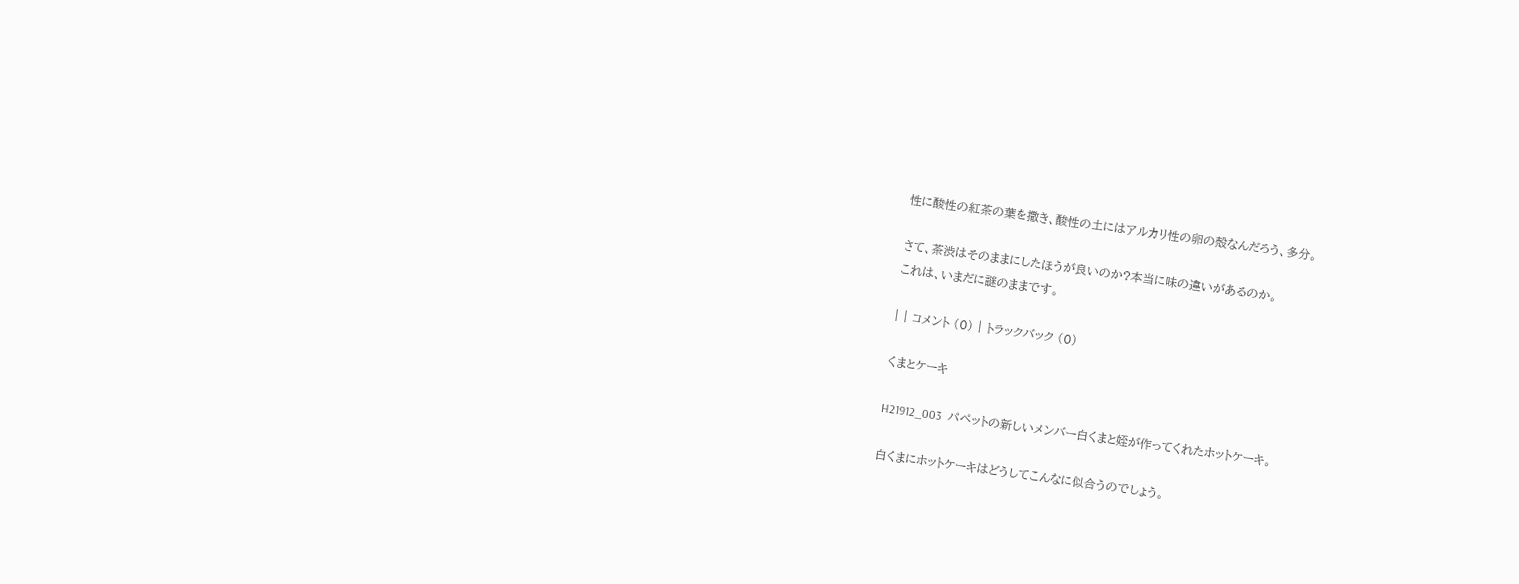性に酸性の紅茶の葉を撒き、酸性の土にはアルカリ性の卵の殻なんだろう、多分。

さて、茶渋はそのままにしたほうが良いのか?本当に味の違いがあるのか。
これは、いまだに謎のままです。

| | コメント (0) | トラックバック (0)

くまとケーキ

H21912_003  パペットの新しいメンバー白くまと姪が作ってくれたホットケーキ。

白くまにホットケーキはどうしてこんなに似合うのでしょう。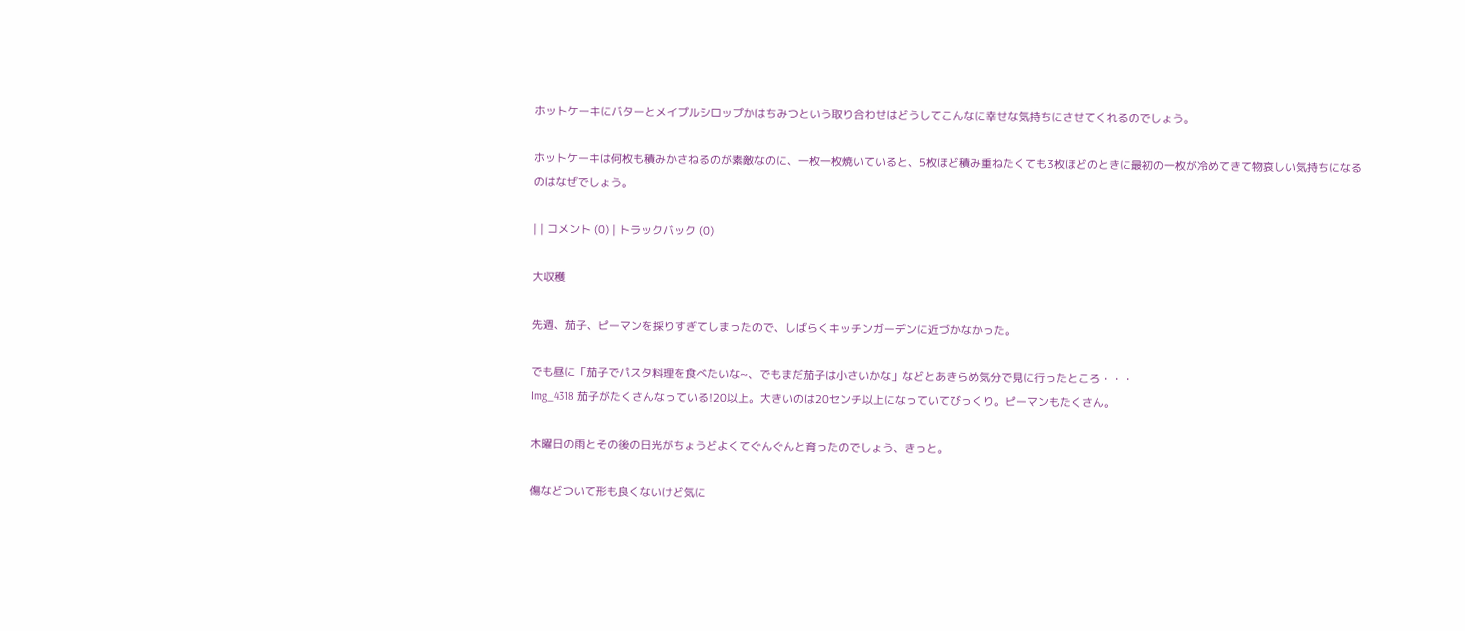ホットケーキにバターとメイプルシロップかはちみつという取り合わせはどうしてこんなに幸せな気持ちにさせてくれるのでしょう。

ホットケーキは何枚も積みかさねるのが素敵なのに、一枚一枚焼いていると、5枚ほど積み重ねたくても3枚ほどのときに最初の一枚が冷めてきて物哀しい気持ちになるのはなぜでしょう。

| | コメント (0) | トラックバック (0)

大収穫

先週、茄子、ピーマンを採りすぎてしまったので、しばらくキッチンガーデンに近づかなかった。

でも昼に「茄子でパスタ料理を食べたいな~、でもまだ茄子は小さいかな」などとあきらめ気分で見に行ったところ・・・
Img_4318 茄子がたくさんなっている!20以上。大きいのは20センチ以上になっていてびっくり。ピーマンもたくさん。

木曜日の雨とその後の日光がちょうどよくてぐんぐんと育ったのでしょう、きっと。

傷などついて形も良くないけど気に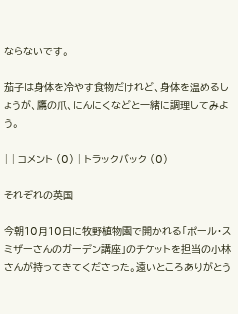ならないです。

茄子は身体を冷やす食物だけれど、身体を温めるしょうが、鷹の爪、にんにくなどと一緒に調理してみよう。

| | コメント (0) | トラックバック (0)

それぞれの英国

今朝10月10日に牧野植物園で開かれる「ポール・スミザーさんのガーデン講座」のチケットを担当の小林さんが持ってきてくださった。遠いところありがとう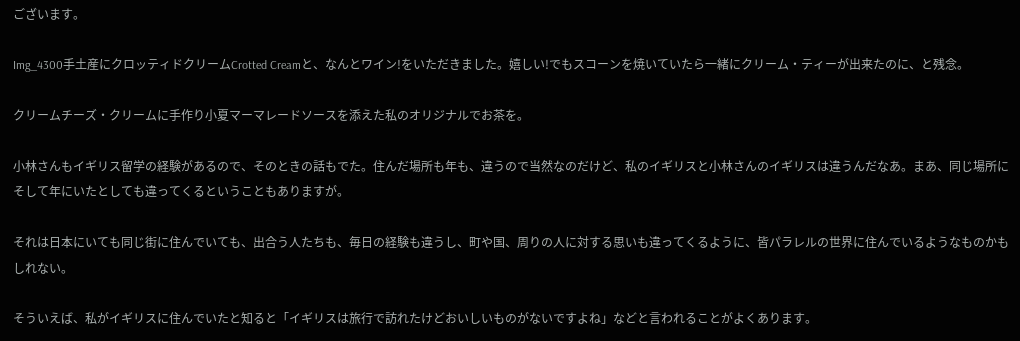ございます。

Img_4300手土産にクロッティドクリームCrotted Creamと、なんとワイン!をいただきました。嬉しい!でもスコーンを焼いていたら一緒にクリーム・ティーが出来たのに、と残念。

クリームチーズ・クリームに手作り小夏マーマレードソースを添えた私のオリジナルでお茶を。

小林さんもイギリス留学の経験があるので、そのときの話もでた。住んだ場所も年も、違うので当然なのだけど、私のイギリスと小林さんのイギリスは違うんだなあ。まあ、同じ場所にそして年にいたとしても違ってくるということもありますが。

それは日本にいても同じ街に住んでいても、出合う人たちも、毎日の経験も違うし、町や国、周りの人に対する思いも違ってくるように、皆パラレルの世界に住んでいるようなものかもしれない。

そういえば、私がイギリスに住んでいたと知ると「イギリスは旅行で訪れたけどおいしいものがないですよね」などと言われることがよくあります。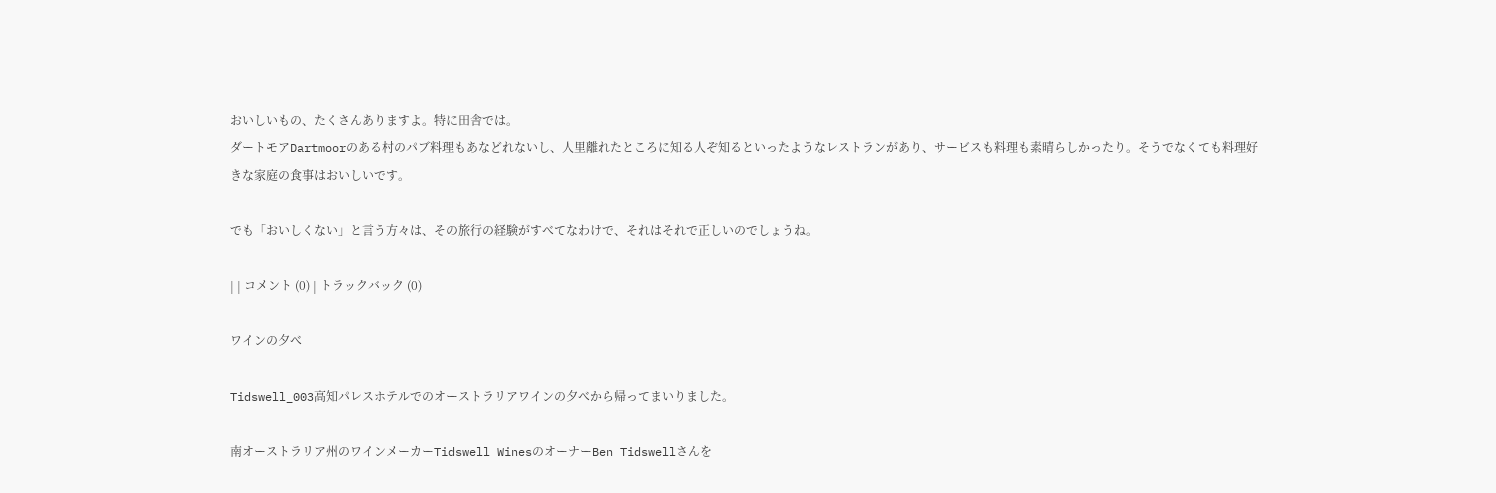おいしいもの、たくさんありますよ。特に田舎では。
ダートモアDartmoorのある村のパブ料理もあなどれないし、人里離れたところに知る人ぞ知るといったようなレストランがあり、サービスも料理も素晴らしかったり。そうでなくても料理好きな家庭の食事はおいしいです。

でも「おいしくない」と言う方々は、その旅行の経験がすべてなわけで、それはそれで正しいのでしょうね。

| | コメント (0) | トラックバック (0)

ワインの夕べ

Tidswell_003高知パレスホテルでのオーストラリアワインの夕べから帰ってまいりました。

南オーストラリア州のワインメーカーTidswell WinesのオーナーBen Tidswellさんを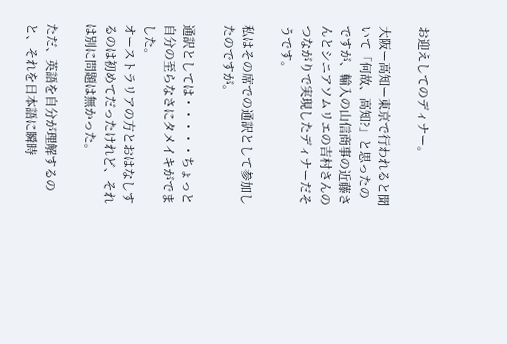お迎えしてのディナー。

大阪ー高知ー東京で行われると聞いて「何故、高知?」と思ったのですが、輸入の山信商事の近藤さんとシニアソムリエの吉村さんのつながりで実現したディナーだそうです。

私はその席での通訳として参加したのですが。

通訳としては・・・・・ちょっと自分の至らなさにタメイキがでました。
オーストラリアの方とおはなしするのは初めてだったけれど、それは別に問題は無かった。

ただ、英語を自分が理解するのと、それを日本語に瞬時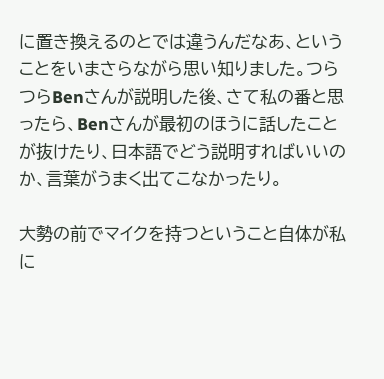に置き換えるのとでは違うんだなあ、ということをいまさらながら思い知りました。つらつらBenさんが説明した後、さて私の番と思ったら、Benさんが最初のほうに話したことが抜けたり、日本語でどう説明すればいいのか、言葉がうまく出てこなかったり。

大勢の前でマイクを持つということ自体が私に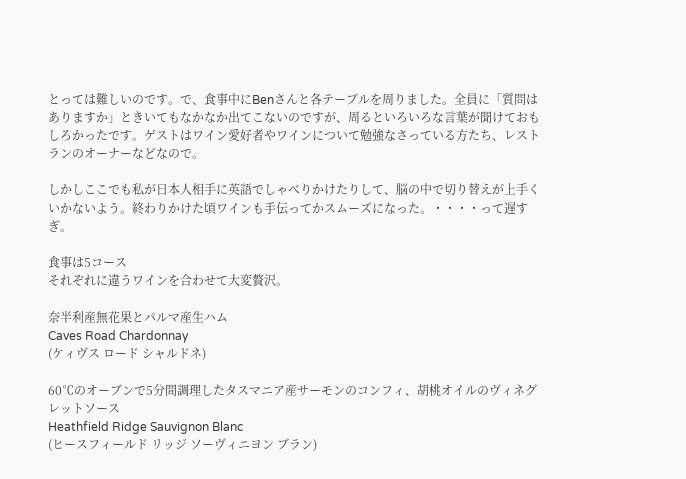とっては難しいのです。で、食事中にBenさんと各テーブルを周りました。全員に「質問はありますか」ときいてもなかなか出てこないのですが、周るといろいろな言葉が聞けておもしろかったです。ゲストはワイン愛好者やワインについて勉強なさっている方たち、レストランのオーナーなどなので。

しかしここでも私が日本人相手に英語でしゃべりかけたりして、脳の中で切り替えが上手くいかないよう。終わりかけた頃ワインも手伝ってかスムーズになった。・・・・って遅すぎ。

食事は5コース
それぞれに違うワインを合わせて大変贅沢。

奈半利産無花果とパルマ産生ハム
Caves Road Chardonnay
(ケィヴス ロード シャルドネ)

60℃のオーブンで5分間調理したタスマニア産サーモンのコンフィ、胡桃オイルのヴィネグレットソース
Heathfield Ridge Sauvignon Blanc
(ヒースフィールド リッジ ソーヴィニヨン ブラン)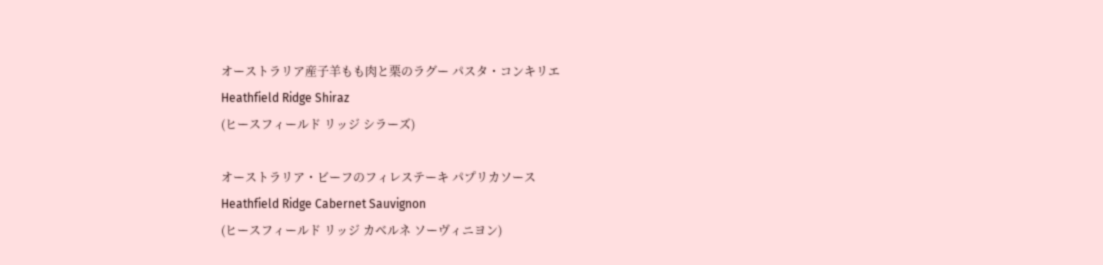オーストラリア産子羊もも肉と栗のラグー パスタ・コンキリエ
Heathfield Ridge Shiraz
(ヒースフィールド リッジ シラーズ)

オーストラリア・ビーフのフィレステーキ パプリカソース
Heathfield Ridge Cabernet Sauvignon
(ヒースフィールド リッジ カベルネ ソーヴィニヨン)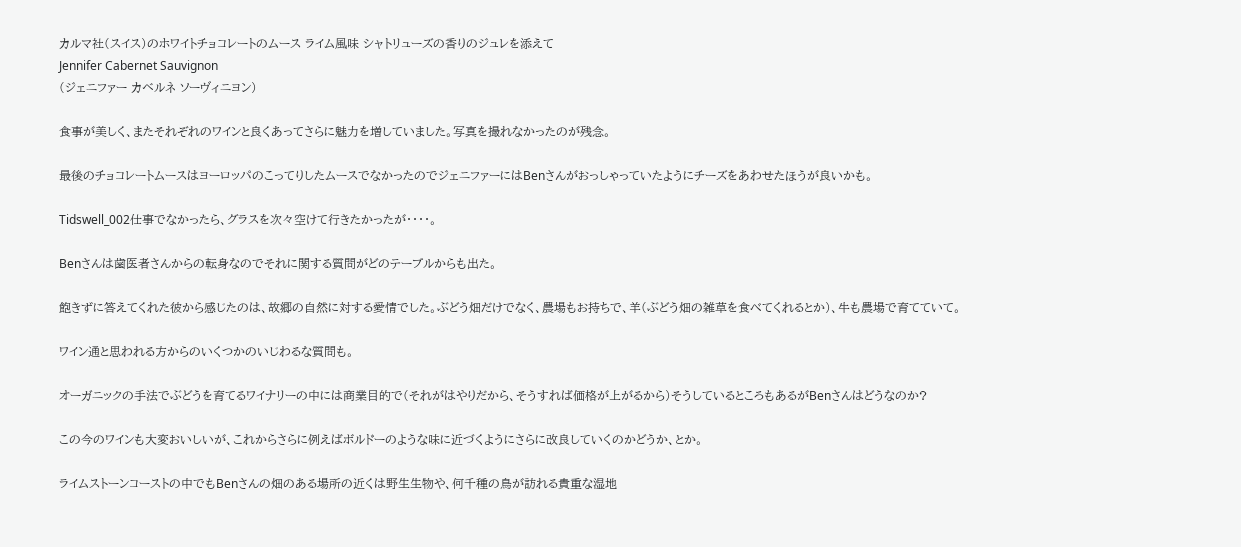カルマ社(スイス)のホワイトチョコレートのムース ライム風味 シャトリューズの香りのジュレを添えて
Jennifer Cabernet Sauvignon
(ジェニファー カベルネ ソーヴィニヨン)

食事が美しく、またそれぞれのワインと良くあってさらに魅力を増していました。写真を撮れなかったのが残念。

最後のチョコレートムースはヨーロッパのこってりしたムースでなかったのでジェニファーにはBenさんがおっしゃっていたようにチーズをあわせたほうが良いかも。

Tidswell_002仕事でなかったら、グラスを次々空けて行きたかったが・・・・。

Benさんは歯医者さんからの転身なのでそれに関する質問がどのテーブルからも出た。

飽きずに答えてくれた彼から感じたのは、故郷の自然に対する愛情でした。ぶどう畑だけでなく、農場もお持ちで、羊(ぶどう畑の雑草を食べてくれるとか)、牛も農場で育てていて。

ワイン通と思われる方からのいくつかのいじわるな質問も。

オーガニックの手法でぶどうを育てるワイナリーの中には商業目的で(それがはやりだから、そうすれば価格が上がるから)そうしているところもあるがBenさんはどうなのか?

この今のワインも大変おいしいが、これからさらに例えばボルドーのような味に近づくようにさらに改良していくのかどうか、とか。

ライムストーンコーストの中でもBenさんの畑のある場所の近くは野生生物や、何千種の鳥が訪れる貴重な湿地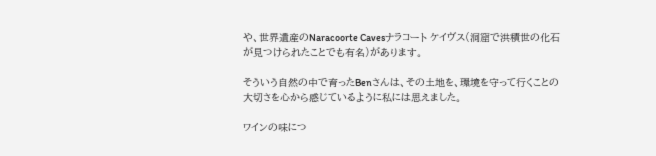や、世界遺産のNaracoorte Cavesナラコート ケイヴス(洞窟で洪積世の化石が見つけられたことでも有名)があります。

そういう自然の中で育ったBenさんは、その土地を、環境を守って行くことの大切さを心から感じているように私には思えました。

ワインの味につ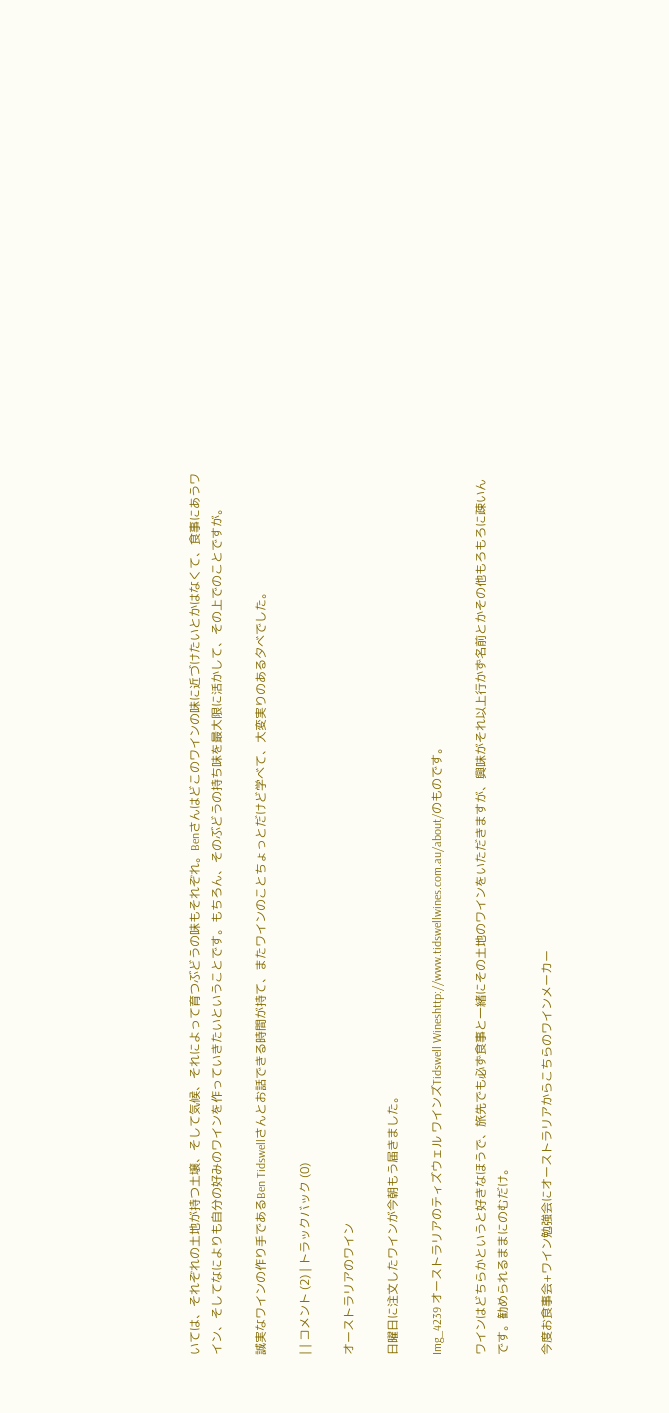いては、それぞれの土地が持つ土壌、そして気候、それによって育つぶどうの味もそれぞれ。Benさんはどこのワインの味に近づけたいとかはなくて、食事にあうワイン、そしてなによりも自分の好みのワインを作っていきたいということです。もちろん、そのぶどうの持ち味を最大限に活かして、その上でのことですが。

誠実なワインの作り手であるBen Tidswellさんとお話できる時間が持て、またワインのことちょっとだけど学べて、大変実りのある夕べでした。

| | コメント (2) | トラックバック (0)

オーストラリアのワイン

日曜日に注文したワインが今朝もう届きました。

Img_4239 オーストラリアのティズウェル ワインズTidswell Wineshttp://www.tidswellwines.com.au/about/のものです。

ワインはどちらかというと好きなほうで、旅先でも必ず食事と一緒にその土地のワインをいただきますが、興味がそれ以上行かず名前とかその他もろもろに疎いんです。勧められるままにのむだけ。

今度お食事会+ワイン勉強会にオーストラリアからこちらのワインメーカー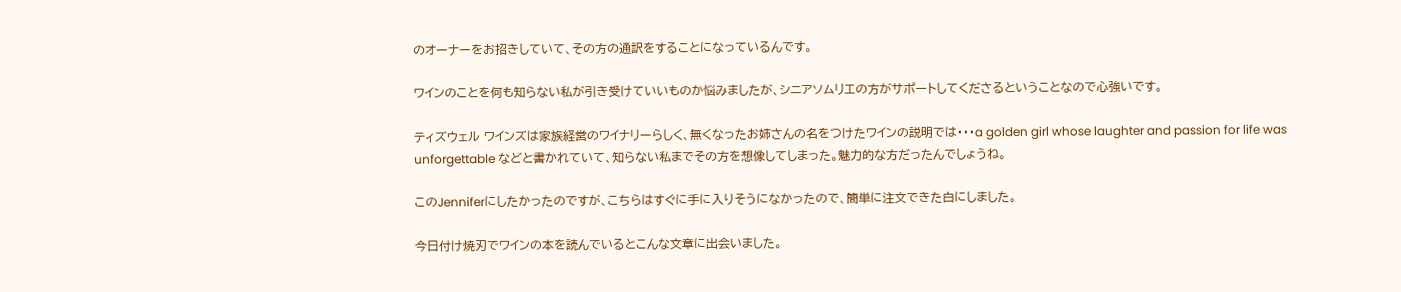のオーナーをお招きしていて、その方の通訳をすることになっているんです。

ワインのことを何も知らない私が引き受けていいものか悩みましたが、シニアソムリエの方がサポートしてくださるということなので心強いです。

ティズウェル ワインズは家族経営のワイナリーらしく、無くなったお姉さんの名をつけたワインの説明では・・・a golden girl whose laughter and passion for life was unforgettable などと書かれていて、知らない私までその方を想像してしまった。魅力的な方だったんでしょうね。

このJenniferにしたかったのですが、こちらはすぐに手に入りそうになかったので、簡単に注文できた白にしました。

今日付け焼刃でワインの本を読んでいるとこんな文章に出会いました。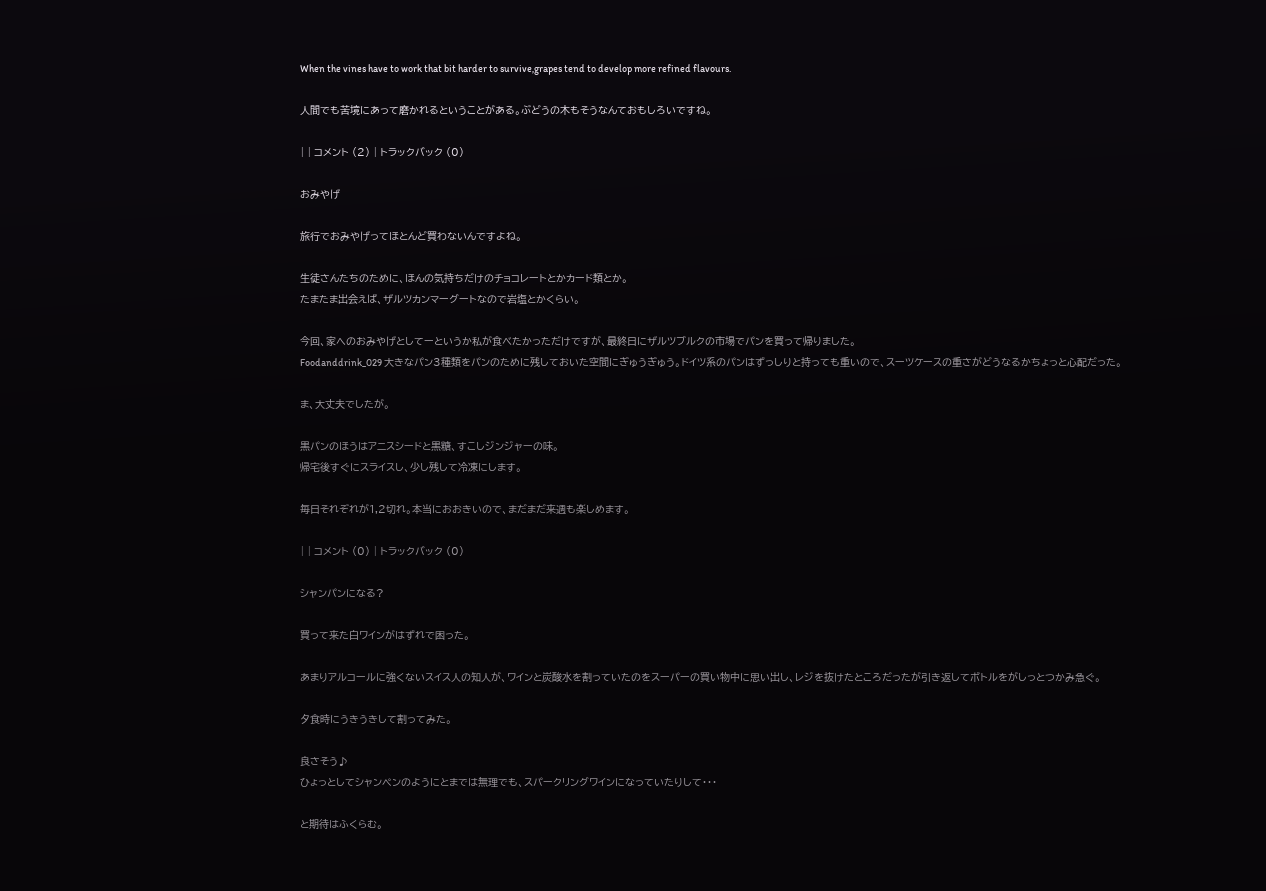When the vines have to work that bit harder to survive,grapes tend to develop more refined flavours.

人間でも苦境にあって磨かれるということがある。ぶどうの木もそうなんておもしろいですね。

| | コメント (2) | トラックバック (0)

おみやげ

旅行でおみやげってほとんど買わないんですよね。

生徒さんたちのために、ほんの気持ちだけのチョコレートとかカード類とか。
たまたま出会えば、ザルツカンマーグートなので岩塩とかくらい。

今回、家へのおみやげとしてーというか私が食べたかっただけですが、最終日にザルツブルクの市場でパンを買って帰りました。
Foodanddrink_029 大きなパン3種類をパンのために残しておいた空間にぎゅうぎゅう。ドイツ系のパンはずっしりと持っても重いので、スーツケースの重さがどうなるかちょっと心配だった。

ま、大丈夫でしたが。

黒パンのほうはアニスシードと黒糖、すこしジンジャーの味。
帰宅後すぐにスライスし、少し残して冷凍にします。

毎日それぞれが1,2切れ。本当におおきいので、まだまだ来週も楽しめます。

| | コメント (0) | トラックバック (0)

シャンパンになる?

買って来た白ワインがはずれで困った。

あまりアルコールに強くないスイス人の知人が、ワインと炭酸水を割っていたのをスーパーの買い物中に思い出し、レジを抜けたところだったが引き返してボトルをがしっとつかみ急ぐ。

夕食時にうきうきして割ってみた。

良さそう♪
ひょっとしてシャンペンのようにとまでは無理でも、スパークリングワインになっていたりして・・・

と期待はふくらむ。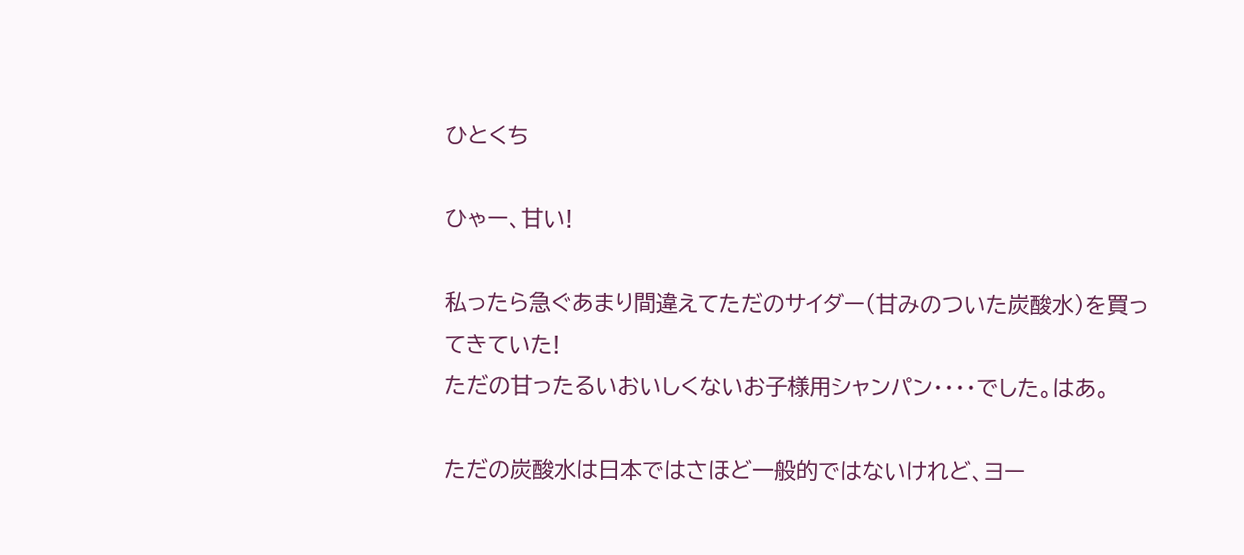ひとくち

ひゃー、甘い!

私ったら急ぐあまり間違えてただのサイダー(甘みのついた炭酸水)を買ってきていた!
ただの甘ったるいおいしくないお子様用シャンパン・・・・でした。はあ。

ただの炭酸水は日本ではさほど一般的ではないけれど、ヨー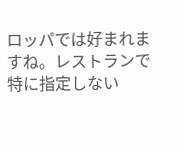ロッパでは好まれますね。レストランで特に指定しない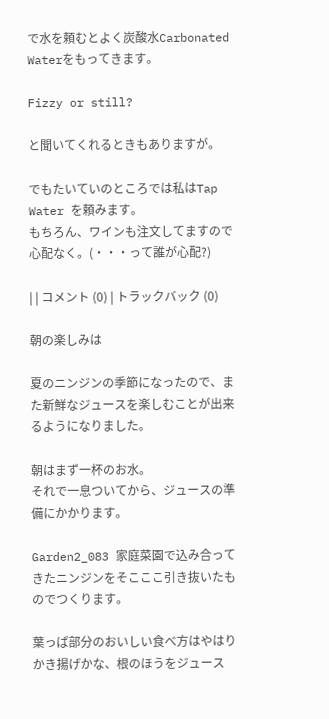で水を頼むとよく炭酸水Carbonated Waterをもってきます。

Fizzy or still?

と聞いてくれるときもありますが。

でもたいていのところでは私はTap Water を頼みます。
もちろん、ワインも注文してますので心配なく。(・・・って誰が心配?)

| | コメント (0) | トラックバック (0)

朝の楽しみは

夏のニンジンの季節になったので、また新鮮なジュースを楽しむことが出来るようになりました。

朝はまず一杯のお水。
それで一息ついてから、ジュースの準備にかかります。

Garden2_083 家庭菜園で込み合ってきたニンジンをそこここ引き抜いたものでつくります。

葉っぱ部分のおいしい食べ方はやはりかき揚げかな、根のほうをジュース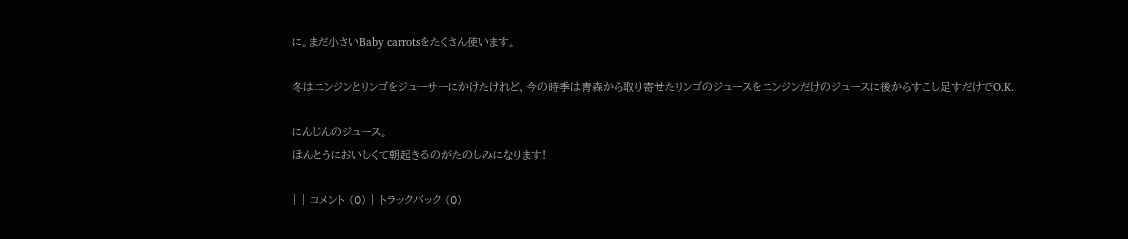に。まだ小さいBaby carrotsをたくさん使います。

冬はニンジンとリンゴをジューサーにかけたけれど、今の時季は青森から取り寄せたリンゴのジュースをニンジンだけのジュースに後からすこし足すだけでO.K.

にんじんのジュース。
ほんとうにおいしくて朝起きるのがたのしみになります!

| | コメント (0) | トラックバック (0)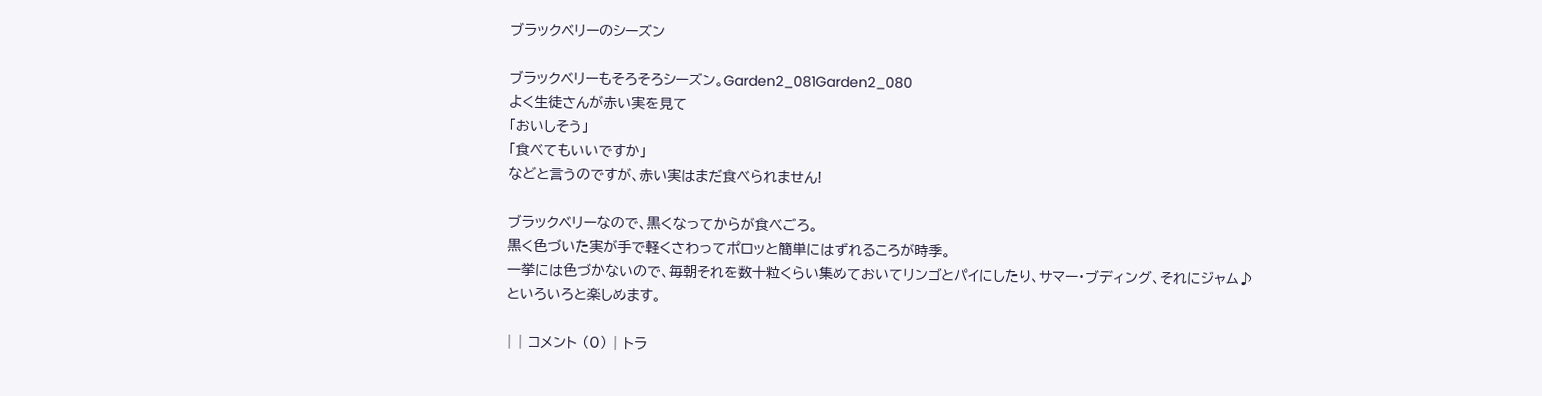ブラックベリーのシーズン

ブラックベリーもそろそろシーズン。Garden2_081Garden2_080
よく生徒さんが赤い実を見て
「おいしそう」
「食べてもいいですか」
などと言うのですが、赤い実はまだ食べられません!

ブラックベリーなので、黒くなってからが食べごろ。
黒く色づいた実が手で軽くさわってポロッと簡単にはずれるころが時季。
一挙には色づかないので、毎朝それを数十粒くらい集めておいてリンゴとパイにしたり、サマー・ブディング、それにジャム♪
といろいろと楽しめます。

| | コメント (0) | トラ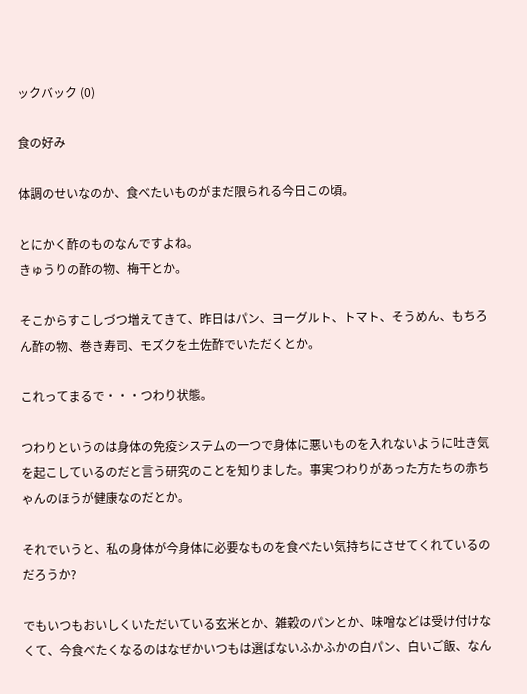ックバック (0)

食の好み

体調のせいなのか、食べたいものがまだ限られる今日この頃。

とにかく酢のものなんですよね。
きゅうりの酢の物、梅干とか。

そこからすこしづつ増えてきて、昨日はパン、ヨーグルト、トマト、そうめん、もちろん酢の物、巻き寿司、モズクを土佐酢でいただくとか。

これってまるで・・・つわり状態。

つわりというのは身体の免疫システムの一つで身体に悪いものを入れないように吐き気を起こしているのだと言う研究のことを知りました。事実つわりがあった方たちの赤ちゃんのほうが健康なのだとか。

それでいうと、私の身体が今身体に必要なものを食べたい気持ちにさせてくれているのだろうか?

でもいつもおいしくいただいている玄米とか、雑穀のパンとか、味噌などは受け付けなくて、今食べたくなるのはなぜかいつもは選ばないふかふかの白パン、白いご飯、なん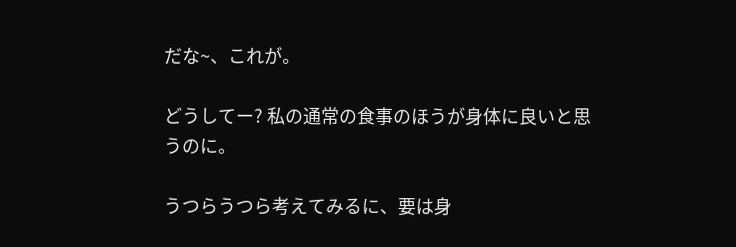だな~、これが。

どうしてー? 私の通常の食事のほうが身体に良いと思うのに。

うつらうつら考えてみるに、要は身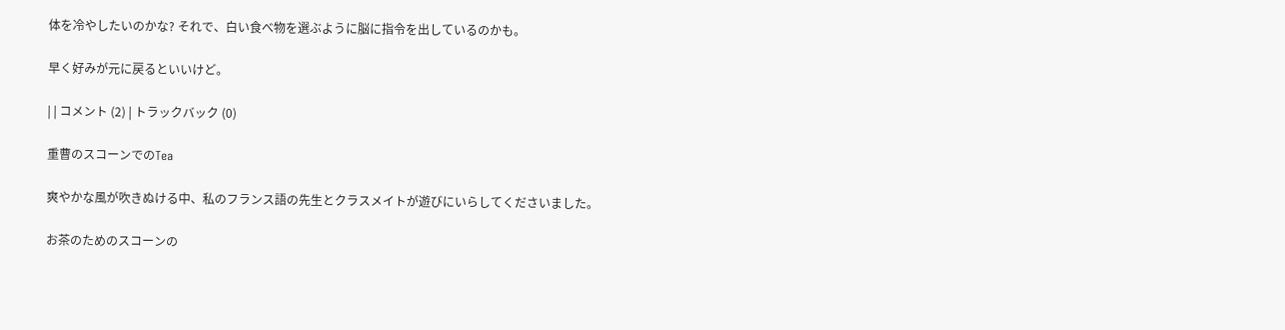体を冷やしたいのかな? それで、白い食べ物を選ぶように脳に指令を出しているのかも。

早く好みが元に戻るといいけど。

| | コメント (2) | トラックバック (0)

重曹のスコーンでのTea

爽やかな風が吹きぬける中、私のフランス語の先生とクラスメイトが遊びにいらしてくださいました。

お茶のためのスコーンの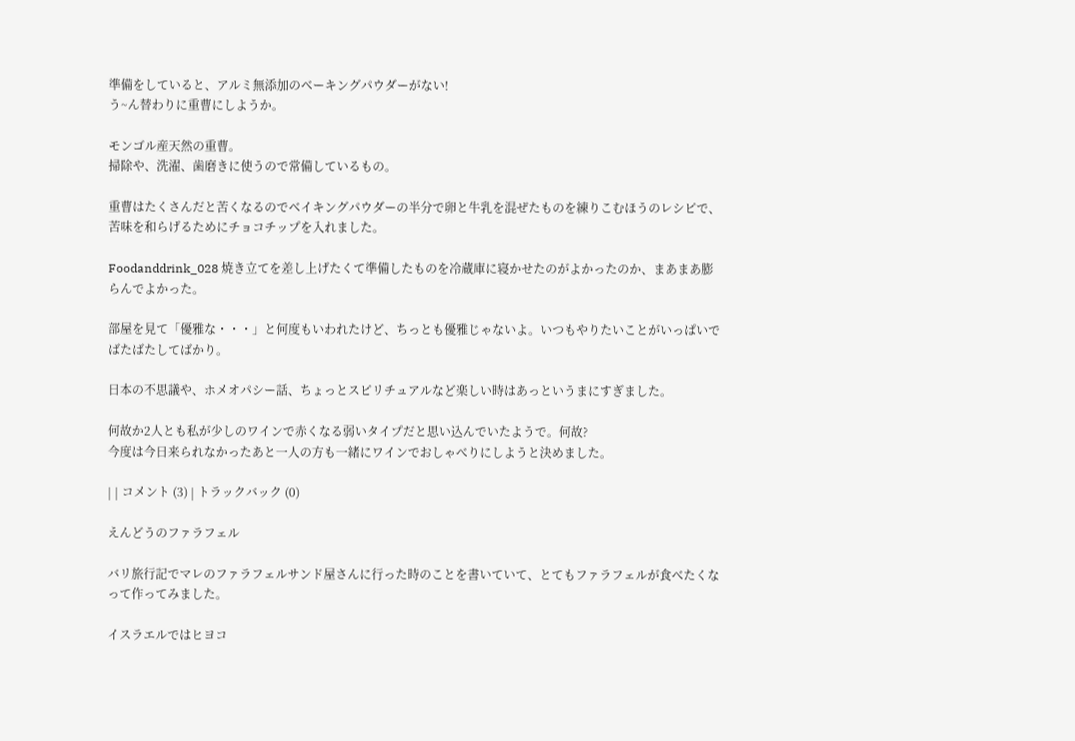準備をしていると、アルミ無添加のベーキングパウダーがない!
う~ん替わりに重曹にしようか。

モンゴル産天然の重曹。
掃除や、洗濯、歯磨きに使うので常備しているもの。

重曹はたくさんだと苦くなるのでベイキングパウダーの半分で卵と牛乳を混ぜたものを練りこむほうのレシピで、苦味を和らげるためにチョコチップを入れました。

Foodanddrink_028 焼き立てを差し上げたくて準備したものを冷蔵庫に寝かせたのがよかったのか、まあまあ膨らんでよかった。

部屋を見て「優雅な・・・」と何度もいわれたけど、ちっとも優雅じゃないよ。いつもやりたいことがいっぱいでばたばたしてばかり。

日本の不思議や、ホメオパシー話、ちょっとスピリチュアルなど楽しい時はあっというまにすぎました。

何故か2人とも私が少しのワインで赤くなる弱いタイプだと思い込んでいたようで。何故?
今度は今日来られなかったあと一人の方も一緒にワインでおしゃべりにしようと決めました。

| | コメント (3) | トラックバック (0)

えんどうのファラフェル

バリ旅行記でマレのファラフェルサンド屋さんに行った時のことを書いていて、とてもファラフェルが食べたくなって作ってみました。

イスラエルではヒヨコ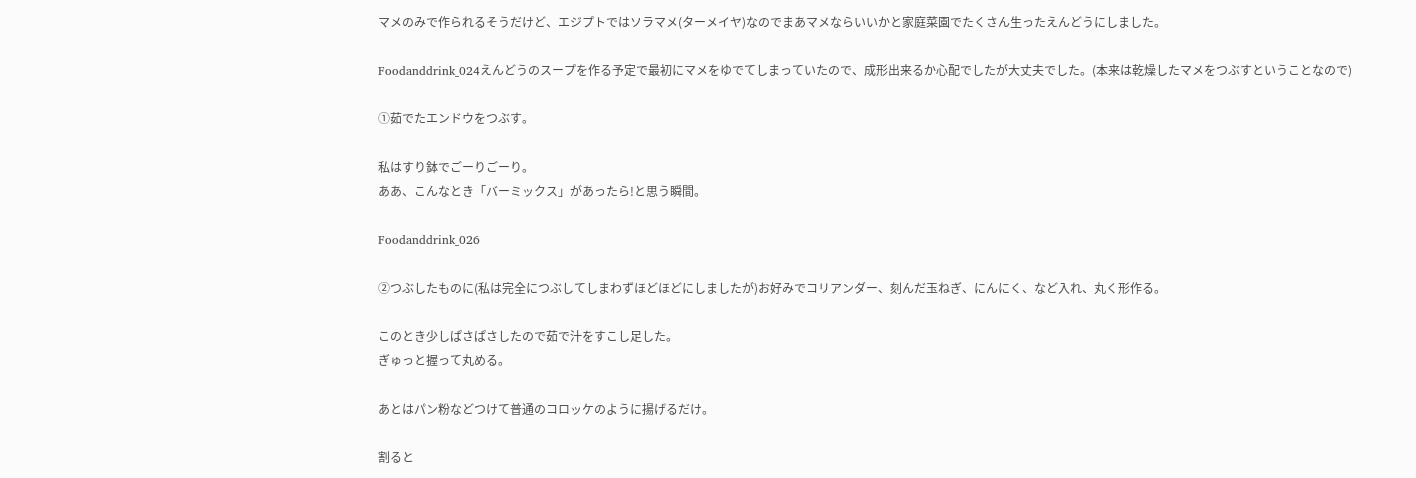マメのみで作られるそうだけど、エジプトではソラマメ(ターメイヤ)なのでまあマメならいいかと家庭菜園でたくさん生ったえんどうにしました。

Foodanddrink_024えんどうのスープを作る予定で最初にマメをゆでてしまっていたので、成形出来るか心配でしたが大丈夫でした。(本来は乾燥したマメをつぶすということなので)

①茹でたエンドウをつぶす。

私はすり鉢でごーりごーり。
ああ、こんなとき「バーミックス」があったら!と思う瞬間。

Foodanddrink_026

②つぶしたものに(私は完全につぶしてしまわずほどほどにしましたが)お好みでコリアンダー、刻んだ玉ねぎ、にんにく、など入れ、丸く形作る。

このとき少しぱさぱさしたので茹で汁をすこし足した。
ぎゅっと握って丸める。

あとはパン粉などつけて普通のコロッケのように揚げるだけ。

割ると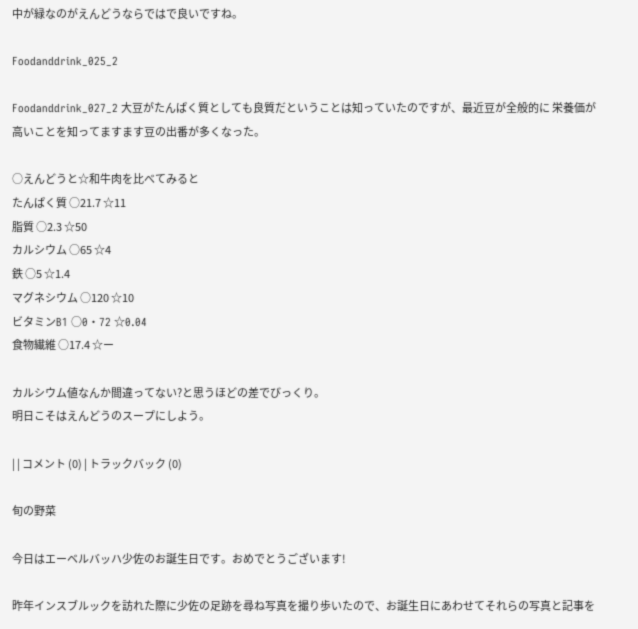中が緑なのがえんどうならではで良いですね。

Foodanddrink_025_2

Foodanddrink_027_2 大豆がたんぱく質としても良質だということは知っていたのですが、最近豆が全般的に 栄養価が高いことを知ってますます豆の出番が多くなった。

○えんどうと☆和牛肉を比べてみると
たんぱく質 ○21.7 ☆11
脂質 ○2.3 ☆50
カルシウム ○65 ☆4
鉄 ○5 ☆1.4
マグネシウム ○120 ☆10
ビタミンB1 ○0・72 ☆0.04
食物繊維 ○17.4 ☆ー

カルシウム値なんか間違ってない?と思うほどの差でびっくり。
明日こそはえんどうのスープにしよう。

| | コメント (0) | トラックバック (0)

旬の野菜

今日はエーベルバッハ少佐のお誕生日です。おめでとうございます!

昨年インスブルックを訪れた際に少佐の足跡を尋ね写真を撮り歩いたので、お誕生日にあわせてそれらの写真と記事を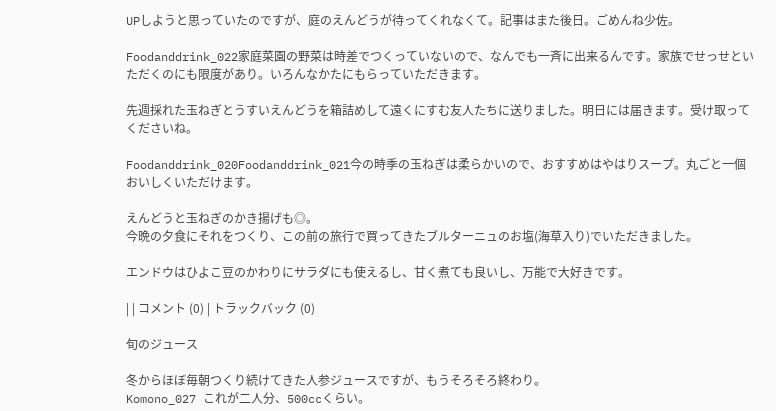UPしようと思っていたのですが、庭のえんどうが待ってくれなくて。記事はまた後日。ごめんね少佐。

Foodanddrink_022家庭菜園の野菜は時差でつくっていないので、なんでも一斉に出来るんです。家族でせっせといただくのにも限度があり。いろんなかたにもらっていただきます。

先週採れた玉ねぎとうすいえんどうを箱詰めして遠くにすむ友人たちに送りました。明日には届きます。受け取ってくださいね。

Foodanddrink_020Foodanddrink_021今の時季の玉ねぎは柔らかいので、おすすめはやはりスープ。丸ごと一個おいしくいただけます。

えんどうと玉ねぎのかき揚げも◎。
今晩の夕食にそれをつくり、この前の旅行で買ってきたブルターニュのお塩(海草入り)でいただきました。

エンドウはひよこ豆のかわりにサラダにも使えるし、甘く煮ても良いし、万能で大好きです。

| | コメント (0) | トラックバック (0)

旬のジュース

冬からほぼ毎朝つくり続けてきた人参ジュースですが、もうそろそろ終わり。
Komono_027 これが二人分、500ccくらい。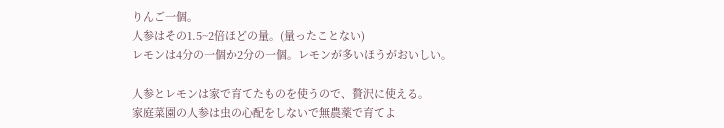りんご一個。
人参はその1.5~2倍ほどの量。(量ったことない)
レモンは4分の一個か2分の一個。レモンが多いほうがおいしい。

人参とレモンは家で育てたものを使うので、贅沢に使える。
家庭菜園の人参は虫の心配をしないで無農薬で育てよ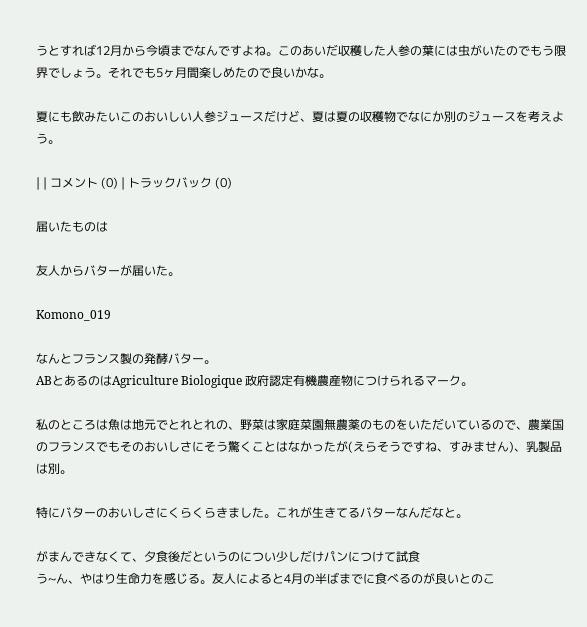うとすれば12月から今頃までなんですよね。このあいだ収穫した人参の葉には虫がいたのでもう限界でしょう。それでも5ヶ月間楽しめたので良いかな。

夏にも飲みたいこのおいしい人参ジュースだけど、夏は夏の収穫物でなにか別のジュースを考えよう。

| | コメント (0) | トラックバック (0)

届いたものは

友人からバターが届いた。

Komono_019

なんとフランス製の発酵バター。
ABとあるのはAgriculture Biologique 政府認定有機農産物につけられるマーク。

私のところは魚は地元でとれとれの、野菜は家庭菜園無農薬のものをいただいているので、農業国のフランスでもそのおいしさにそう驚くことはなかったが(えらそうですね、すみません)、乳製品は別。

特にバターのおいしさにくらくらきました。これが生きてるバターなんだなと。

がまんできなくて、夕食後だというのについ少しだけパンにつけて試食
う~ん、やはり生命力を感じる。友人によると4月の半ばまでに食べるのが良いとのこ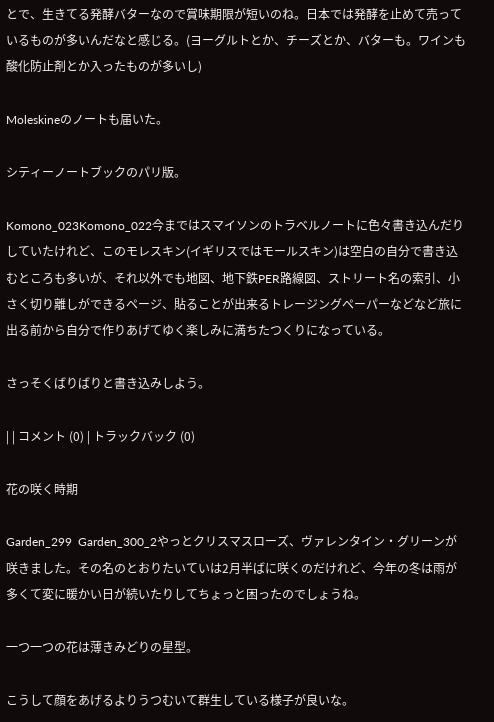とで、生きてる発酵バターなので賞味期限が短いのね。日本では発酵を止めて売っているものが多いんだなと感じる。(ヨーグルトとか、チーズとか、バターも。ワインも酸化防止剤とか入ったものが多いし)

Moleskineのノートも届いた。

シティーノートブックのパリ版。

Komono_023Komono_022今まではスマイソンのトラベルノートに色々書き込んだりしていたけれど、このモレスキン(イギリスではモールスキン)は空白の自分で書き込むところも多いが、それ以外でも地図、地下鉄PER路線図、ストリート名の索引、小さく切り離しができるページ、貼ることが出来るトレージングペーパーなどなど旅に出る前から自分で作りあげてゆく楽しみに満ちたつくりになっている。

さっそくばりばりと書き込みしよう。

| | コメント (0) | トラックバック (0)

花の咲く時期

Garden_299  Garden_300_2やっとクリスマスローズ、ヴァレンタイン・グリーンが咲きました。その名のとおりたいていは2月半ばに咲くのだけれど、今年の冬は雨が多くて変に暖かい日が続いたりしてちょっと困ったのでしょうね。

一つ一つの花は薄きみどりの星型。

こうして顔をあげるよりうつむいて群生している様子が良いな。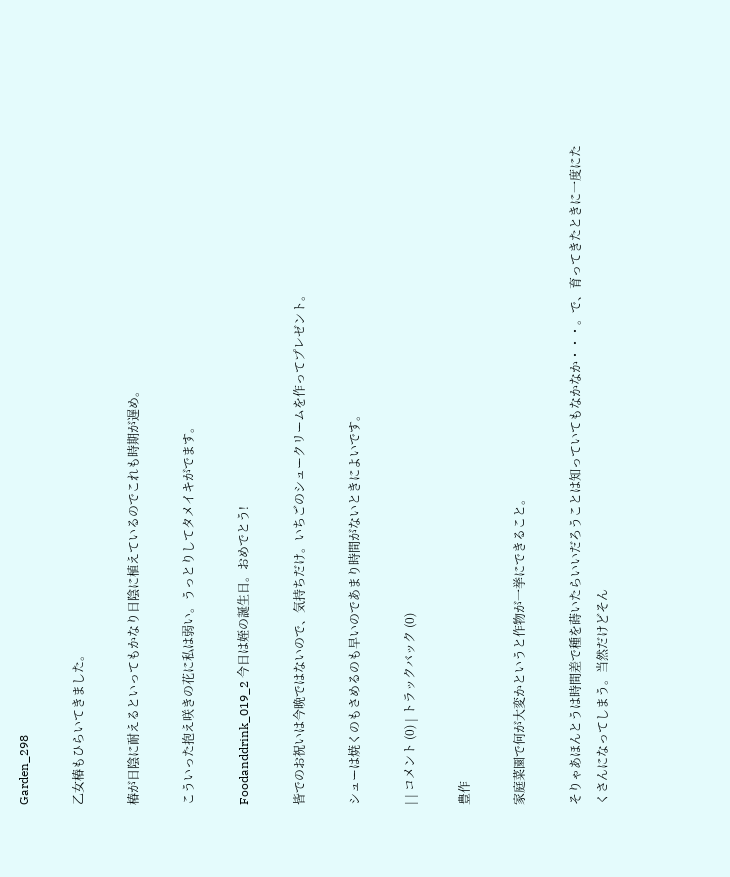Garden_298

乙女椿もひらいてきました。

椿が日陰に耐えるといってもかなり日陰に植えているのでこれも時期が遅め。

こういった抱え咲きの花に私は弱い。うっとりしてタメイキがでます。

Foodanddrink_019_2 今日は姪の誕生日。おめでとう!

皆でのお祝いは今晩ではないので、気持ちだけ。いちごのシュークリームを作ってプレゼント。

シューは焼くのもさめるのも早いのであまり時間がないときによいです。

| | コメント (0) | トラックバック (0)

豊作

家庭菜園で何が大変かというと作物が一挙にできること。

そりゃあほんとうは時間差で種を蒔いたらいいだろうことは知っていてもなかなか・・・。で、育ってきたときに一度にたくさんになってしまう。当然だけどそん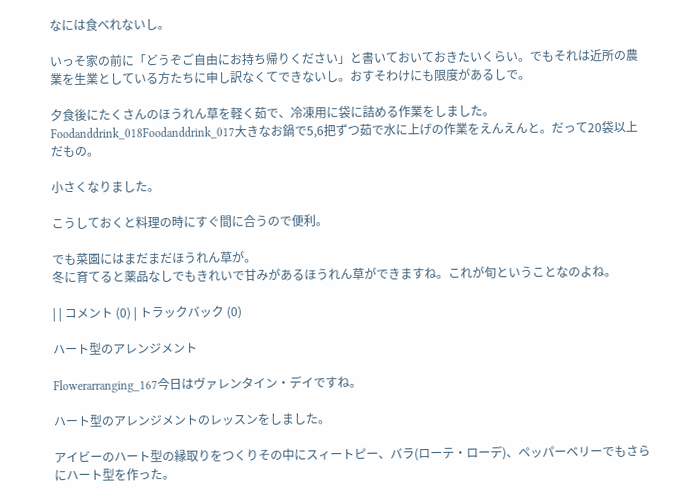なには食べれないし。

いっそ家の前に「どうぞご自由にお持ち帰りください」と書いておいておきたいくらい。でもそれは近所の農業を生業としている方たちに申し訳なくてできないし。おすそわけにも限度があるしで。

夕食後にたくさんのほうれん草を軽く茹で、冷凍用に袋に詰める作業をしました。
Foodanddrink_018Foodanddrink_017大きなお鍋で5,6把ずつ茹で水に上げの作業をえんえんと。だって20袋以上だもの。

小さくなりました。

こうしておくと料理の時にすぐ間に合うので便利。

でも菜園にはまだまだほうれん草が。
冬に育てると薬品なしでもきれいで甘みがあるほうれん草ができますね。これが旬ということなのよね。

| | コメント (0) | トラックバック (0)

ハート型のアレンジメント

Flowerarranging_167今日はヴァレンタイン・デイですね。

ハート型のアレンジメントのレッスンをしました。

アイビーのハート型の縁取りをつくりその中にスィートピー、バラ(ローテ・ローデ)、ペッパーベリーでもさらにハート型を作った。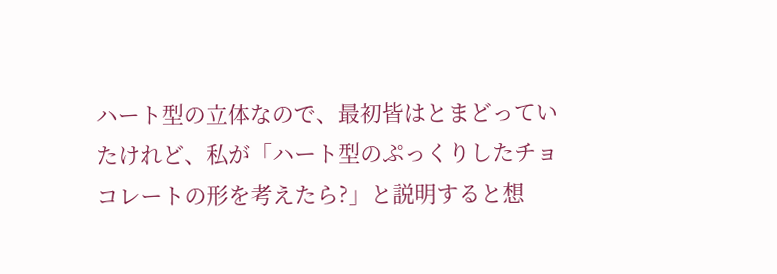ハート型の立体なので、最初皆はとまどっていたけれど、私が「ハート型のぷっくりしたチョコレートの形を考えたら?」と説明すると想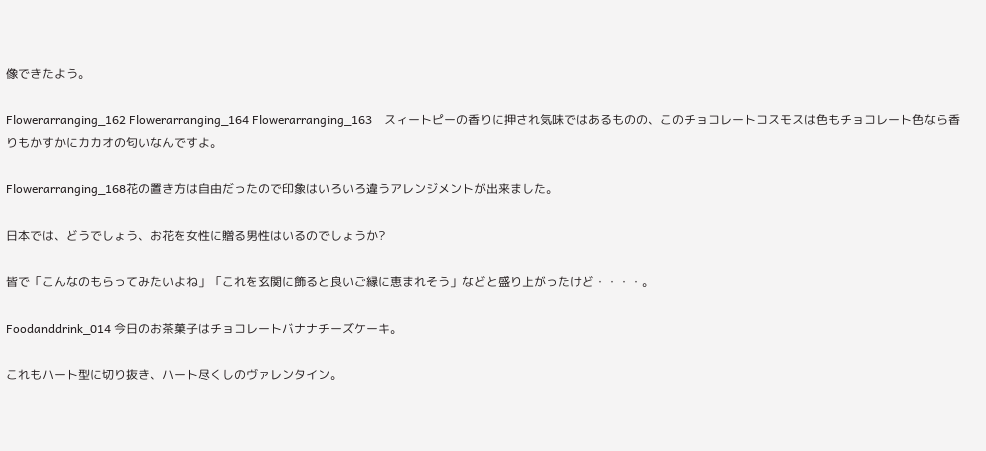像できたよう。

Flowerarranging_162 Flowerarranging_164 Flowerarranging_163    スィートピーの香りに押され気味ではあるものの、このチョコレートコスモスは色もチョコレート色なら香りもかすかにカカオの匂いなんですよ。

Flowerarranging_168花の置き方は自由だったので印象はいろいろ違うアレンジメントが出来ました。

日本では、どうでしょう、お花を女性に贈る男性はいるのでしょうか?

皆で「こんなのもらってみたいよね」「これを玄関に飾ると良いご縁に恵まれそう」などと盛り上がったけど・・・・。

Foodanddrink_014 今日のお茶菓子はチョコレートバナナチーズケーキ。

これもハート型に切り抜き、ハート尽くしのヴァレンタイン。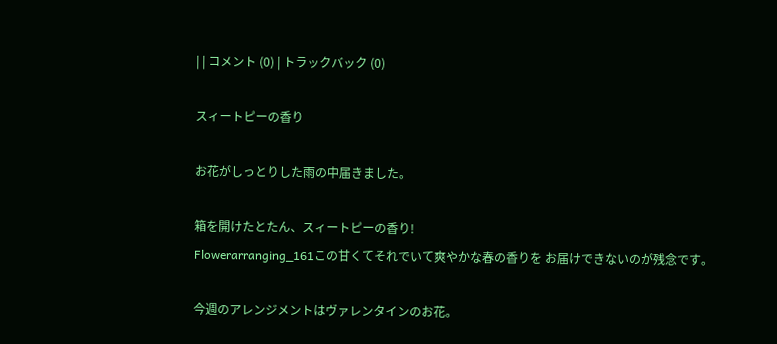| | コメント (0) | トラックバック (0)

スィートピーの香り

お花がしっとりした雨の中届きました。

箱を開けたとたん、スィートピーの香り!
Flowerarranging_161この甘くてそれでいて爽やかな春の香りを お届けできないのが残念です。

今週のアレンジメントはヴァレンタインのお花。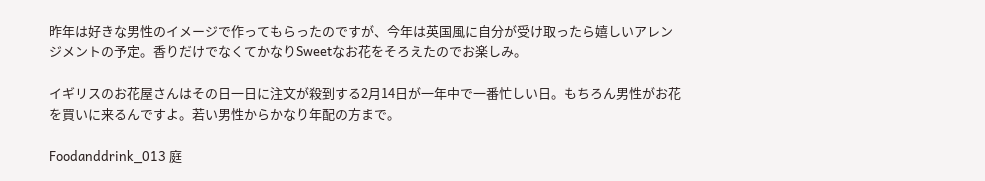昨年は好きな男性のイメージで作ってもらったのですが、今年は英国風に自分が受け取ったら嬉しいアレンジメントの予定。香りだけでなくてかなりSweetなお花をそろえたのでお楽しみ。

イギリスのお花屋さんはその日一日に注文が殺到する2月14日が一年中で一番忙しい日。もちろん男性がお花を買いに来るんですよ。若い男性からかなり年配の方まで。

Foodanddrink_013 庭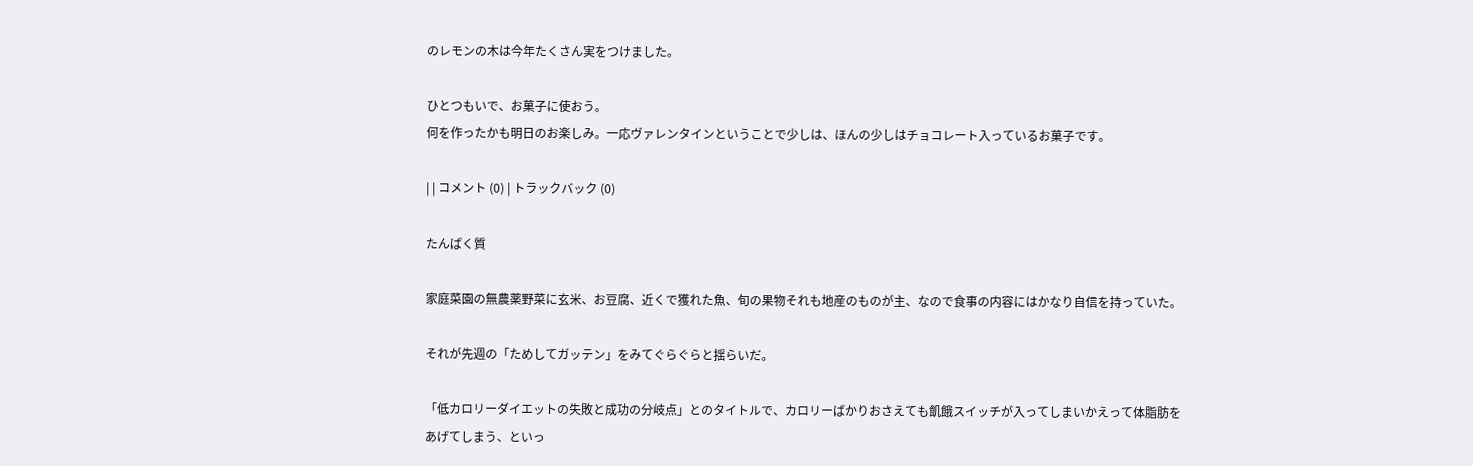のレモンの木は今年たくさん実をつけました。

ひとつもいで、お菓子に使おう。
何を作ったかも明日のお楽しみ。一応ヴァレンタインということで少しは、ほんの少しはチョコレート入っているお菓子です。

| | コメント (0) | トラックバック (0)

たんぱく質

家庭菜園の無農薬野菜に玄米、お豆腐、近くで獲れた魚、旬の果物それも地産のものが主、なので食事の内容にはかなり自信を持っていた。

それが先週の「ためしてガッテン」をみてぐらぐらと揺らいだ。

「低カロリーダイエットの失敗と成功の分岐点」とのタイトルで、カロリーばかりおさえても飢餓スイッチが入ってしまいかえって体脂肪をあげてしまう、といっ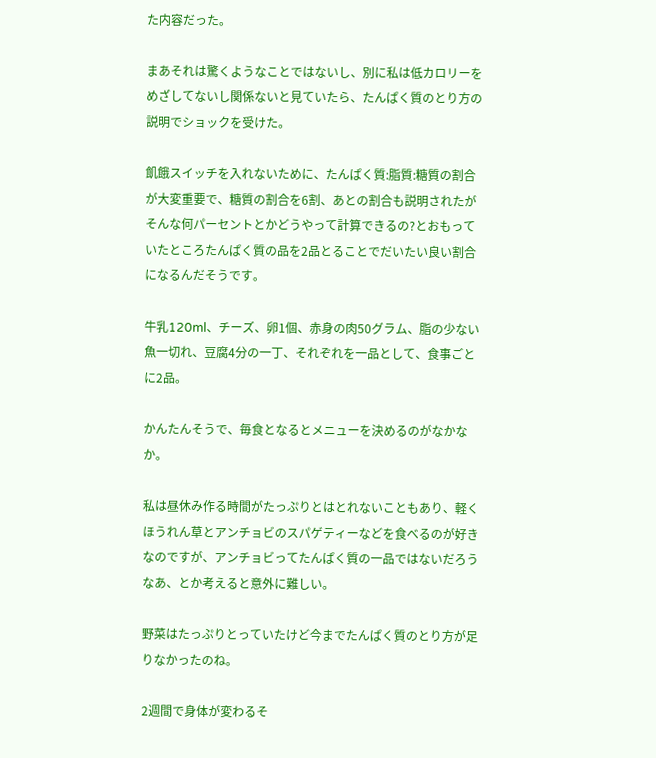た内容だった。

まあそれは驚くようなことではないし、別に私は低カロリーをめざしてないし関係ないと見ていたら、たんぱく質のとり方の説明でショックを受けた。

飢餓スイッチを入れないために、たんぱく質:脂質:糖質の割合が大変重要で、糖質の割合を6割、あとの割合も説明されたがそんな何パーセントとかどうやって計算できるの?とおもっていたところたんぱく質の品を2品とることでだいたい良い割合になるんだそうです。

牛乳120ml、チーズ、卵1個、赤身の肉50グラム、脂の少ない魚一切れ、豆腐4分の一丁、それぞれを一品として、食事ごとに2品。

かんたんそうで、毎食となるとメニューを決めるのがなかなか。

私は昼休み作る時間がたっぷりとはとれないこともあり、軽くほうれん草とアンチョビのスパゲティーなどを食べるのが好きなのですが、アンチョビってたんぱく質の一品ではないだろうなあ、とか考えると意外に難しい。

野菜はたっぷりとっていたけど今までたんぱく質のとり方が足りなかったのね。

2週間で身体が変わるそ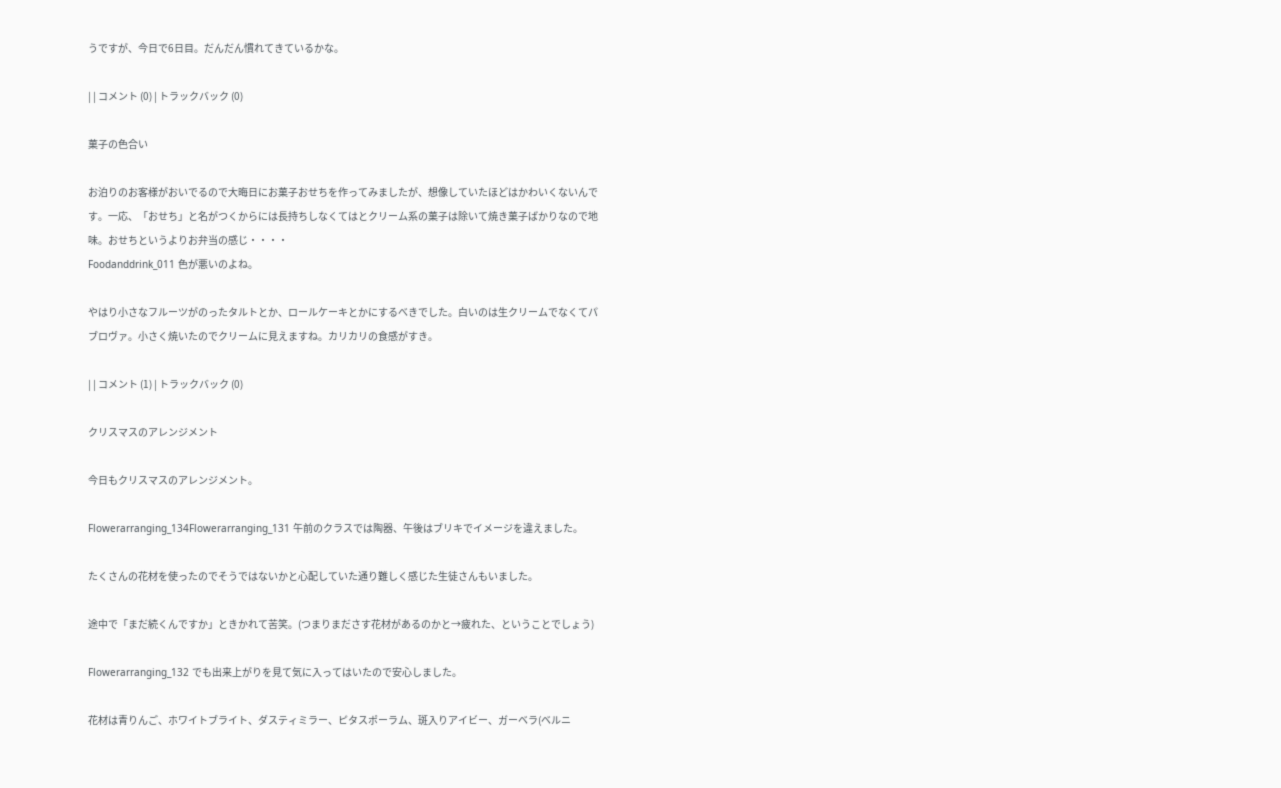うですが、今日で6日目。だんだん慣れてきているかな。

| | コメント (0) | トラックバック (0)

菓子の色合い

お泊りのお客様がおいでるので大晦日にお菓子おせちを作ってみましたが、想像していたほどはかわいくないんです。一応、「おせち」と名がつくからには長持ちしなくてはとクリーム系の菓子は除いて焼き菓子ばかりなので地味。おせちというよりお弁当の感じ・・・・
Foodanddrink_011 色が悪いのよね。

やはり小さなフルーツがのったタルトとか、ロールケーキとかにするべきでした。白いのは生クリームでなくてパブロヴァ。小さく焼いたのでクリームに見えますね。カリカリの食感がすき。

| | コメント (1) | トラックバック (0)

クリスマスのアレンジメント

今日もクリスマスのアレンジメント。

Flowerarranging_134Flowerarranging_131 午前のクラスでは陶器、午後はブリキでイメージを違えました。

たくさんの花材を使ったのでそうではないかと心配していた通り難しく感じた生徒さんもいました。

途中で「まだ続くんですか」ときかれて苦笑。(つまりまださす花材があるのかと→疲れた、ということでしょう)

Flowerarranging_132 でも出来上がりを見て気に入ってはいたので安心しました。

花材は青りんご、ホワイトブライト、ダスティミラー、ピタスポーラム、斑入りアイビー、ガーベラ(ベルニ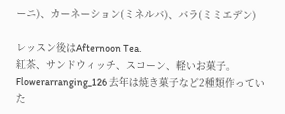ーニ)、カーネーション(ミネルバ)、バラ(ミミエデン)

レッスン後はAfternoon Tea.
紅茶、サンドウィッチ、スコーン、軽いお菓子。
Flowerarranging_126 去年は焼き菓子など2種類作っていた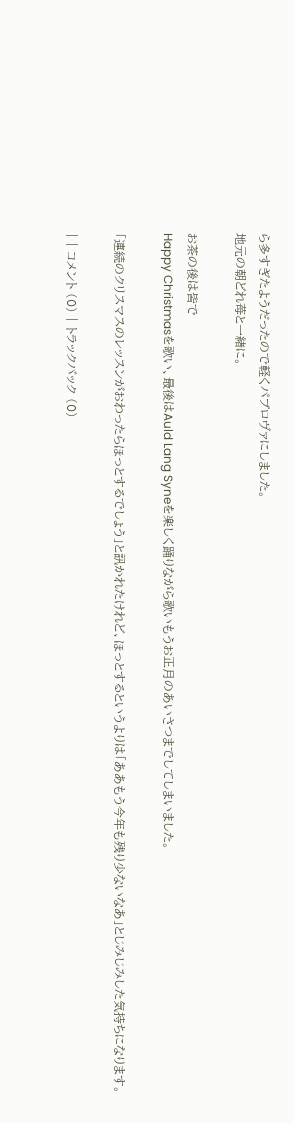ら多すぎたようだったので軽くパブロヴァにしました。
地元の朝どれ苺と一緒に。

お茶の後は皆で
Happy Christmasを歌い、最後はAuld Lang Syneを楽しく踊りながら歌いもうお正月のあいさつまでしてしまいました。

「連続のクリスマスのレッスンがおわったらほっとするでしょう」と訊かれたけれど、ほっとするというよりは「ああもう今年も残り少ないなあ」とじみじみした気持ちになります。

| | コメント (0) | トラックバック (0)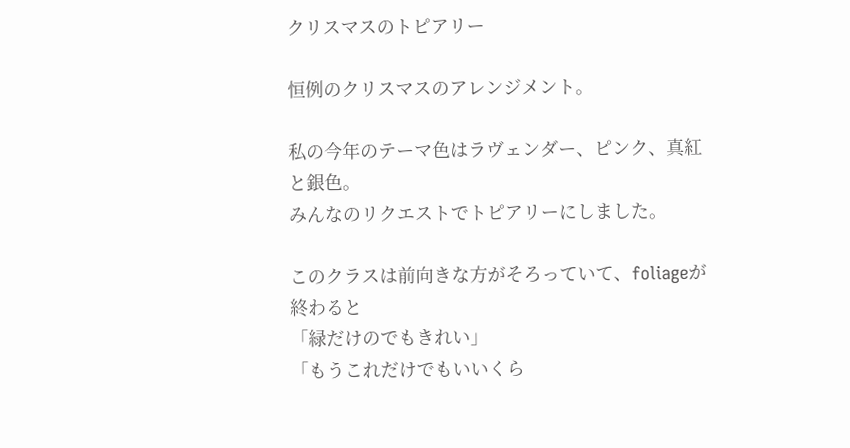クリスマスのトピアリー

恒例のクリスマスのアレンジメント。

私の今年のテーマ色はラヴェンダー、ピンク、真紅と銀色。
みんなのリクエストでトピアリーにしました。

このクラスは前向きな方がそろっていて、foliageが終わると
「緑だけのでもきれい」
「もうこれだけでもいいくら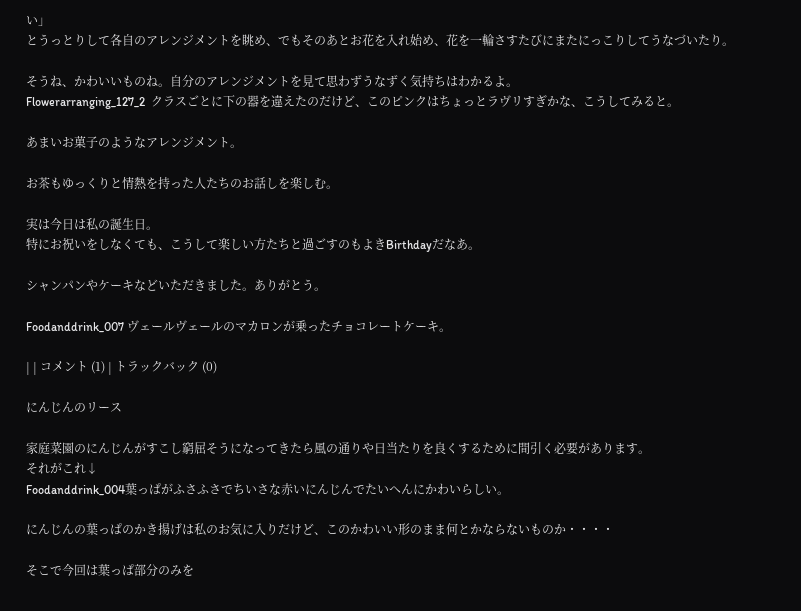い」
とうっとりして各自のアレンジメントを眺め、でもそのあとお花を入れ始め、花を一輪さすたびにまたにっこりしてうなづいたり。

そうね、かわいいものね。自分のアレンジメントを見て思わずうなずく気持ちはわかるよ。
Flowerarranging_127_2  クラスごとに下の器を違えたのだけど、このピンクはちょっとラヴリすぎかな、こうしてみると。

あまいお菓子のようなアレンジメント。

お茶もゆっくりと情熱を持った人たちのお話しを楽しむ。

実は今日は私の誕生日。
特にお祝いをしなくても、こうして楽しい方たちと過ごすのもよきBirthdayだなあ。

シャンパンやケーキなどいただきました。ありがとう。

Foodanddrink_007 ヴェールヴェールのマカロンが乗ったチョコレートケーキ。

| | コメント (1) | トラックバック (0)

にんじんのリース

家庭菜園のにんじんがすこし窮屈そうになってきたら風の通りや日当たりを良くするために間引く必要があります。
それがこれ↓
Foodanddrink_004葉っぱがふさふさでちいさな赤いにんじんでたいへんにかわいらしい。

にんじんの葉っぱのかき揚げは私のお気に入りだけど、このかわいい形のまま何とかならないものか・・・・

そこで今回は葉っぱ部分のみを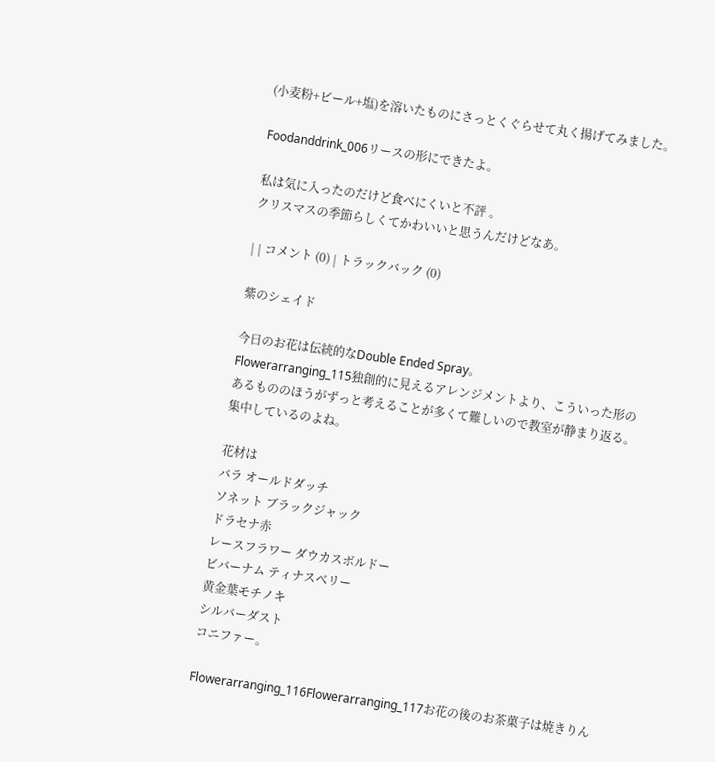(小麦粉+ビール+塩)を溶いたものにさっとくぐらせて丸く揚げてみました。

Foodanddrink_006リースの形にできたよ。

私は気に入ったのだけど食べにくいと不評 。
クリスマスの季節らしくてかわいいと思うんだけどなあ。

| | コメント (0) | トラックバック (0)

紫のシェイド

今日のお花は伝統的なDouble Ended Spray。
Flowerarranging_115独創的に見えるアレンジメントより、こういった形のあるもののほうがずっと考えることが多くて難しいので教室が静まり返る。集中しているのよね。

花材は
バラ オールドダッチ
ソネット ブラックジャック
ドラセナ赤
レースフラワー ダウカスボルドー
ビバーナム ティナスベリー
黄金葉モチノキ
シルバーダスト
コニファー。

Flowerarranging_116Flowerarranging_117お花の後のお茶菓子は焼きりん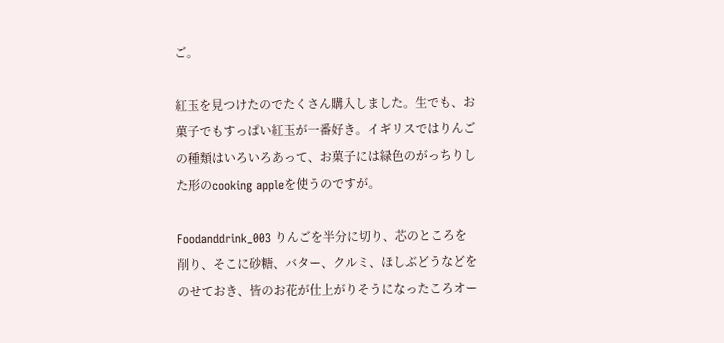ご。

紅玉を見つけたのでたくさん購入しました。生でも、お菓子でもすっぱい紅玉が一番好き。イギリスではりんごの種類はいろいろあって、お菓子には緑色のがっちりした形のcooking appleを使うのですが。

Foodanddrink_003 りんごを半分に切り、芯のところを削り、そこに砂糖、バター、クルミ、ほしぶどうなどをのせておき、皆のお花が仕上がりそうになったころオー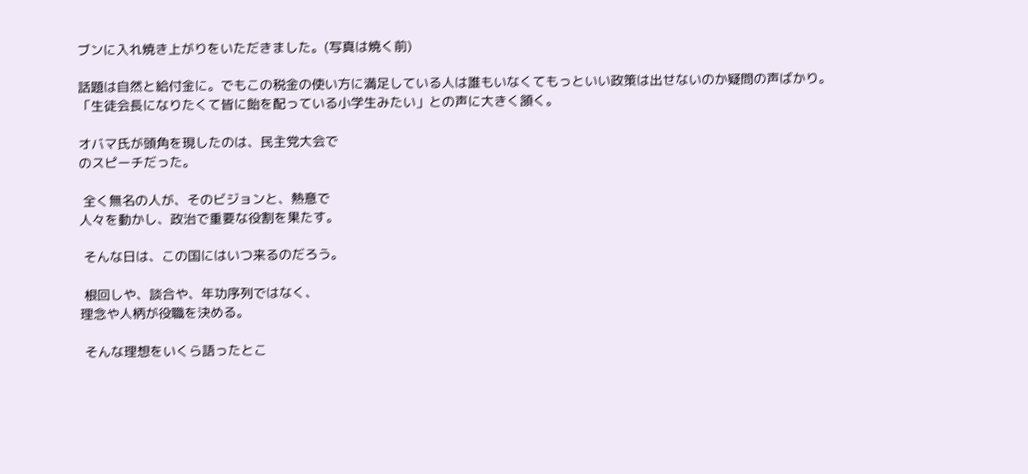ブンに入れ焼き上がりをいただきました。(写真は焼く前)

話題は自然と給付金に。でもこの税金の使い方に満足している人は誰もいなくてもっといい政策は出せないのか疑問の声ばかり。
「生徒会長になりたくて皆に飴を配っている小学生みたい」との声に大きく頷く。

オバマ氏が頭角を現したのは、民主党大会で
のスピーチだった。

 全く無名の人が、そのビジョンと、熱意で
人々を動かし、政治で重要な役割を果たす。

 そんな日は、この国にはいつ来るのだろう。

 根回しや、談合や、年功序列ではなく、
理念や人柄が役職を決める。

 そんな理想をいくら語ったとこ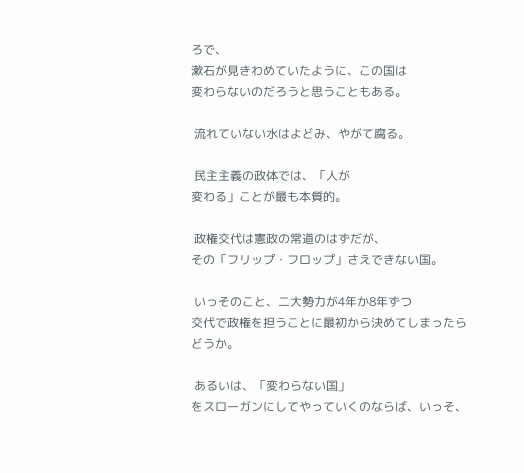ろで、
漱石が見きわめていたように、この国は
変わらないのだろうと思うこともある。

 流れていない水はよどみ、やがて腐る。

 民主主義の政体では、「人が
変わる」ことが最も本質的。

 政権交代は憲政の常道のはずだが、
その「フリップ・フロップ」さえできない国。

 いっそのこと、二大勢力が4年か8年ずつ
交代で政権を担うことに最初から決めてしまったら
どうか。

 あるいは、「変わらない国」
をスローガンにしてやっていくのならば、いっそ、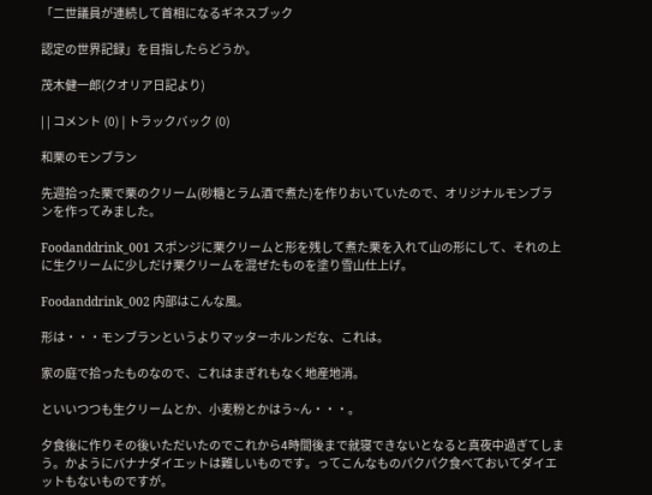「二世議員が連続して首相になるギネスブック

認定の世界記録」を目指したらどうか。

茂木健一郎(クオリア日記より)

| | コメント (0) | トラックバック (0)

和栗のモンブラン

先週拾った栗で栗のクリーム(砂糖とラム酒で煮た)を作りおいていたので、オリジナルモンブランを作ってみました。

Foodanddrink_001 スポンジに栗クリームと形を残して煮た栗を入れて山の形にして、それの上に生クリームに少しだけ栗クリームを混ぜたものを塗り雪山仕上げ。

Foodanddrink_002 内部はこんな風。

形は・・・モンブランというよりマッターホルンだな、これは。

家の庭で拾ったものなので、これはまぎれもなく地産地消。

といいつつも生クリームとか、小麦粉とかはう~ん・・・。

夕食後に作りその後いただいたのでこれから4時間後まで就寝できないとなると真夜中過ぎてしまう。かようにバナナダイエットは難しいものです。ってこんなものパクパク食べておいてダイエットもないものですが。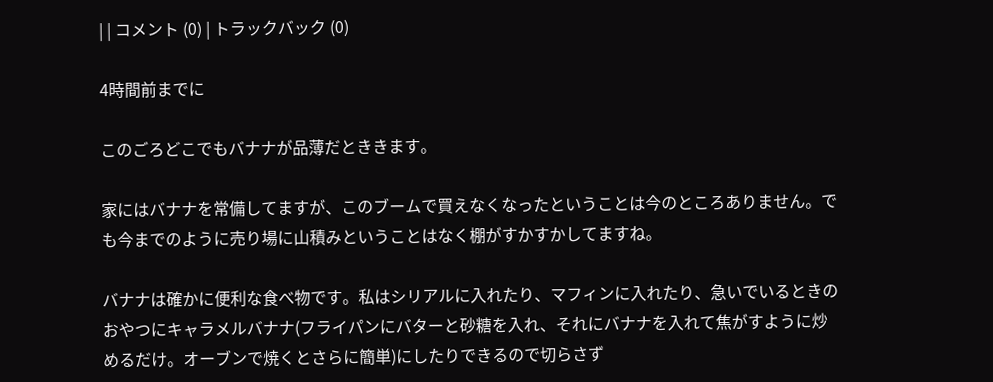| | コメント (0) | トラックバック (0)

4時間前までに

このごろどこでもバナナが品薄だとききます。

家にはバナナを常備してますが、このブームで買えなくなったということは今のところありません。でも今までのように売り場に山積みということはなく棚がすかすかしてますね。

バナナは確かに便利な食べ物です。私はシリアルに入れたり、マフィンに入れたり、急いでいるときのおやつにキャラメルバナナ(フライパンにバターと砂糖を入れ、それにバナナを入れて焦がすように炒めるだけ。オーブンで焼くとさらに簡単)にしたりできるので切らさず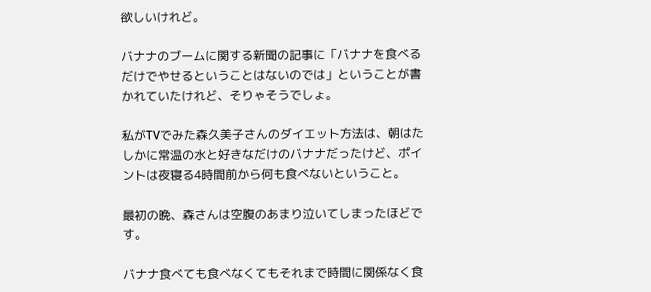欲しいけれど。

バナナのブームに関する新聞の記事に「バナナを食べるだけでやせるということはないのでは」ということが書かれていたけれど、そりゃそうでしょ。

私がTVでみた森久美子さんのダイエット方法は、朝はたしかに常温の水と好きなだけのバナナだったけど、ポイントは夜寝る4時間前から何も食べないということ。

最初の晩、森さんは空腹のあまり泣いてしまったほどです。

バナナ食べても食べなくてもそれまで時間に関係なく食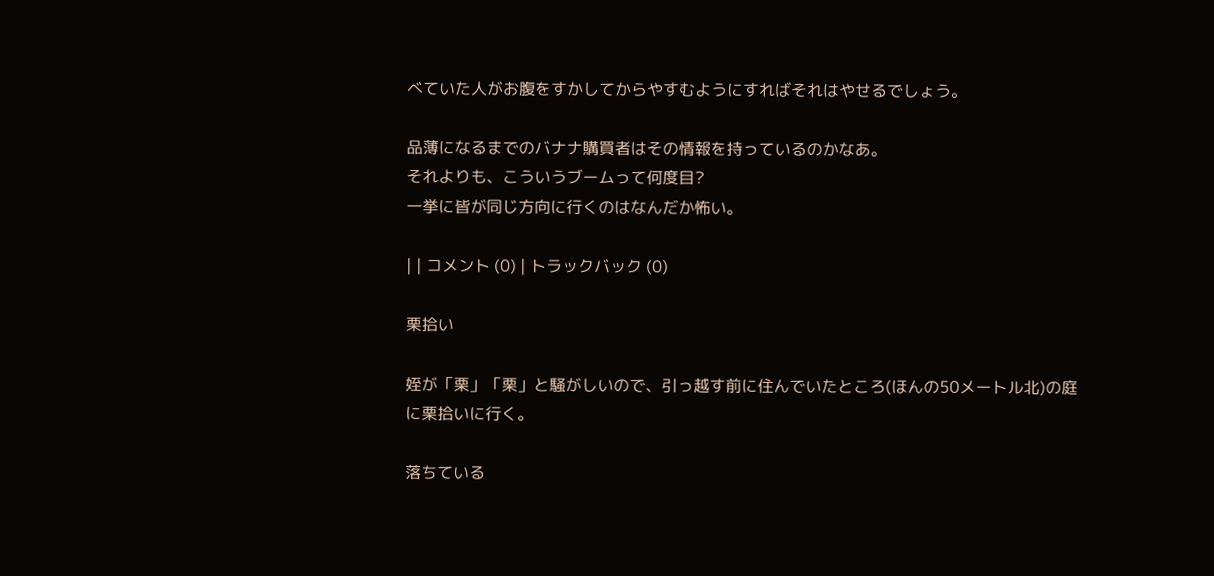べていた人がお腹をすかしてからやすむようにすればそれはやせるでしょう。

品薄になるまでのバナナ購買者はその情報を持っているのかなあ。
それよりも、こういうブームって何度目?
一挙に皆が同じ方向に行くのはなんだか怖い。

| | コメント (0) | トラックバック (0)

栗拾い

姪が「栗」「栗」と騒がしいので、引っ越す前に住んでいたところ(ほんの50メートル北)の庭に栗拾いに行く。

落ちている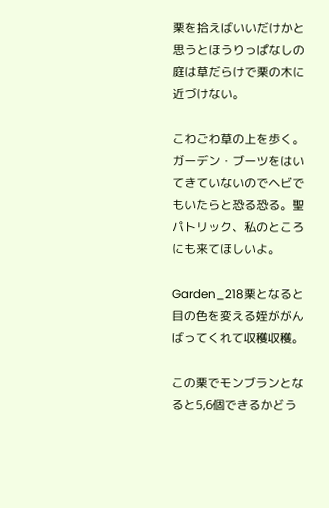栗を拾えばいいだけかと思うとほうりっぱなしの庭は草だらけで栗の木に近づけない。

こわごわ草の上を歩く。ガーデン・ブーツをはいてきていないのでヘビでもいたらと恐る恐る。聖パトリック、私のところにも来てほしいよ。

Garden_218栗となると目の色を変える姪ががんばってくれて収穫収穫。

この栗でモンブランとなると5,6個できるかどう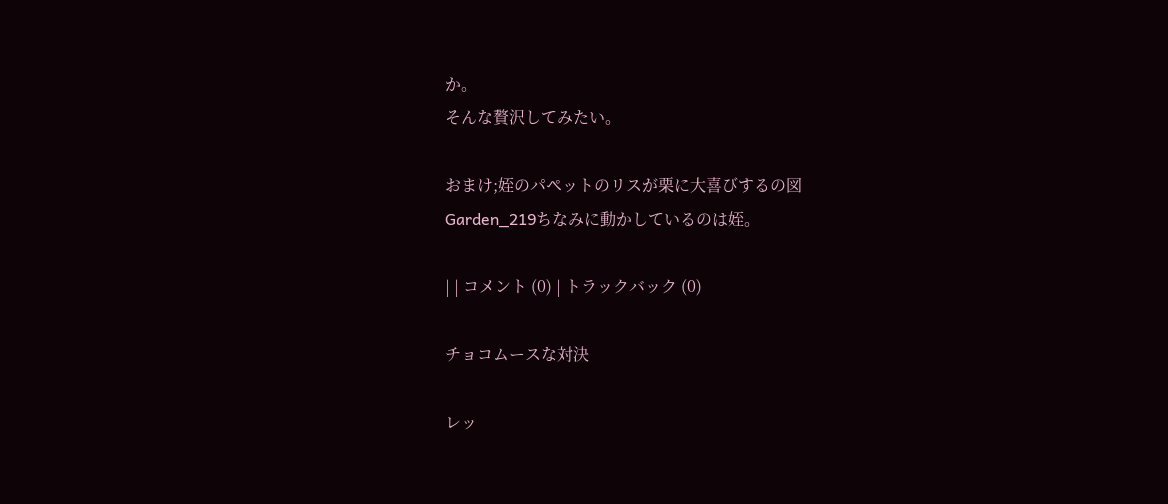か。
そんな贅沢してみたい。

おまけ;姪のパペットのリスが栗に大喜びするの図
Garden_219ちなみに動かしているのは姪。

| | コメント (0) | トラックバック (0)

チョコムースな対決

レッ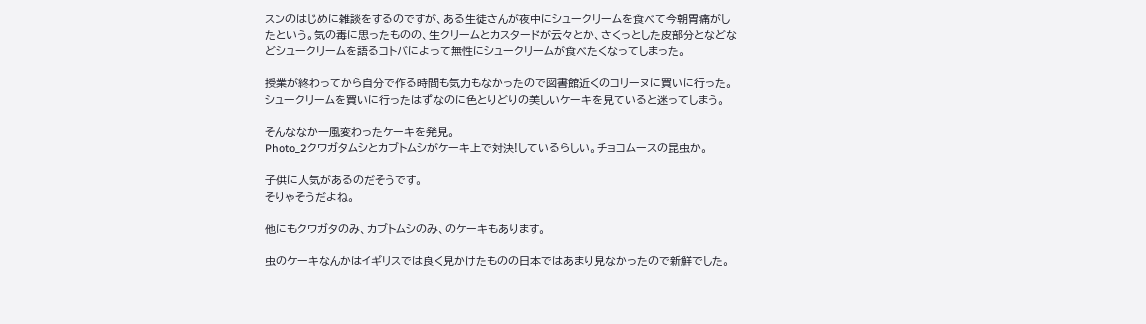スンのはじめに雑談をするのですが、ある生徒さんが夜中にシュークリームを食べて今朝胃痛がしたという。気の毒に思ったものの、生クリームとカスタードが云々とか、さくっとした皮部分となどなどシュークリームを語るコトバによって無性にシュークリームが食べたくなってしまった。

授業が終わってから自分で作る時間も気力もなかったので図書館近くのコリーヌに買いに行った。シュークリームを買いに行ったはずなのに色とりどりの美しいケーキを見ていると迷ってしまう。

そんななか一風変わったケーキを発見。
Photo_2クワガタムシとカブトムシがケーキ上で対決!しているらしい。チョコムースの昆虫か。

子供に人気があるのだそうです。
そりゃそうだよね。

他にもクワガタのみ、カブトムシのみ、のケーキもあります。

虫のケーキなんかはイギリスでは良く見かけたものの日本ではあまり見なかったので新鮮でした。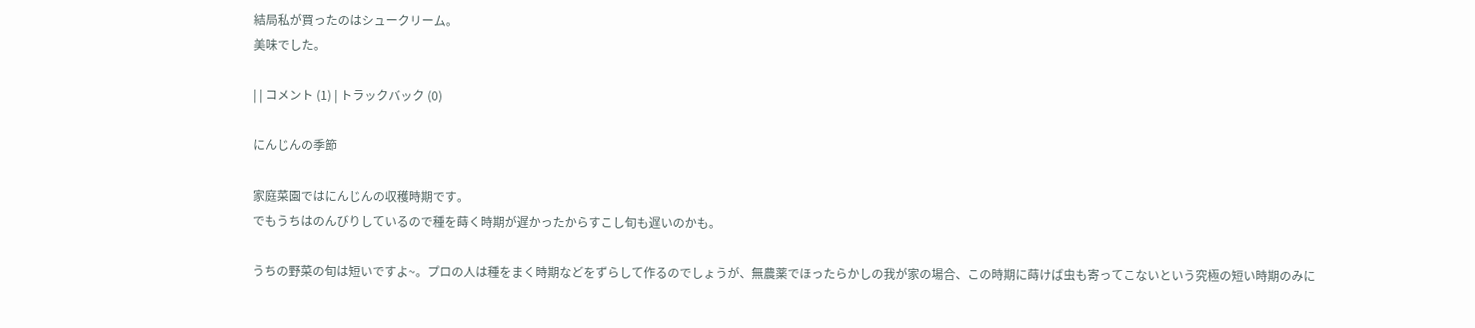結局私が買ったのはシュークリーム。
美味でした。

| | コメント (1) | トラックバック (0)

にんじんの季節

家庭菜園ではにんじんの収穫時期です。
でもうちはのんびりしているので種を蒔く時期が遅かったからすこし旬も遅いのかも。

うちの野菜の旬は短いですよ~。プロの人は種をまく時期などをずらして作るのでしょうが、無農薬でほったらかしの我が家の場合、この時期に蒔けば虫も寄ってこないという究極の短い時期のみに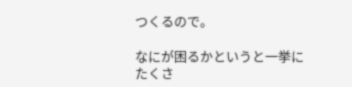つくるので。

なにが困るかというと一挙にたくさ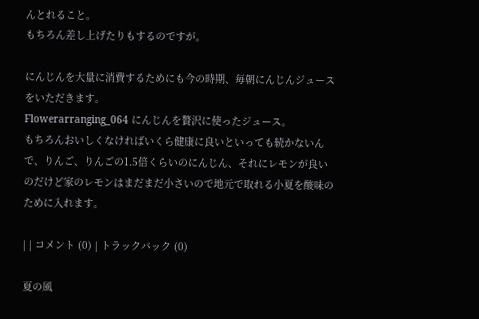んとれること。
もちろん差し上げたりもするのですが。

にんじんを大量に消費するためにも今の時期、毎朝にんじんジュースをいただきます。
Flowerarranging_064 にんじんを贅沢に使ったジュース。
もちろんおいしくなければいくら健康に良いといっても続かないんで、りんご、りんごの1.5倍くらいのにんじん、それにレモンが良いのだけど家のレモンはまだまだ小さいので地元で取れる小夏を酸味のために入れます。

| | コメント (0) | トラックバック (0)

夏の風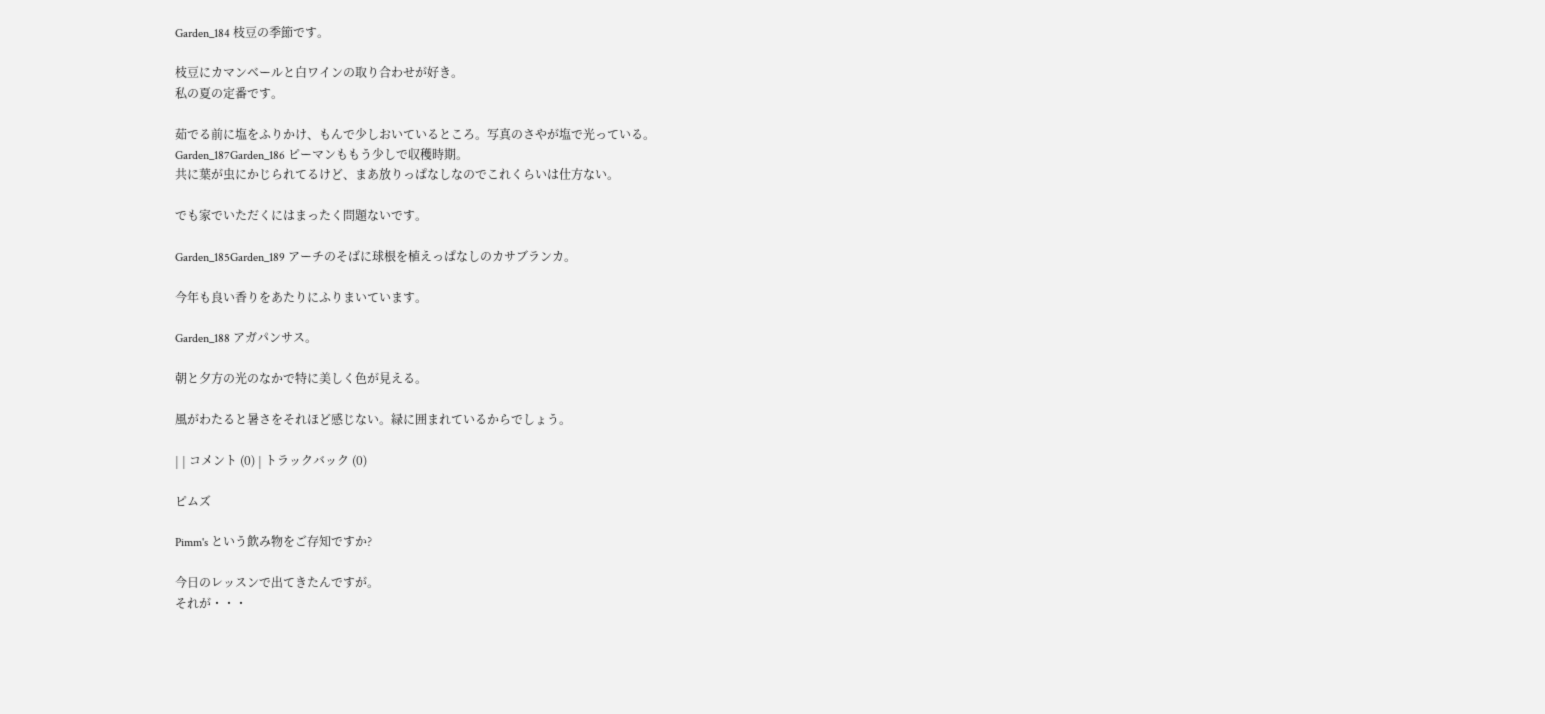Garden_184 枝豆の季節です。

枝豆にカマンベールと白ワインの取り合わせが好き。
私の夏の定番です。

茹でる前に塩をふりかけ、もんで少しおいているところ。写真のさやが塩で光っている。
Garden_187Garden_186 ピーマンももう少しで収穫時期。
共に葉が虫にかじられてるけど、まあ放りっぱなしなのでこれくらいは仕方ない。

でも家でいただくにはまったく問題ないです。

Garden_185Garden_189 アーチのそばに球根を植えっぱなしのカサブランカ。

今年も良い香りをあたりにふりまいています。

Garden_188 アガパンサス。

朝と夕方の光のなかで特に美しく色が見える。

風がわたると暑さをそれほど感じない。緑に囲まれているからでしょう。

| | コメント (0) | トラックバック (0)

ピムズ

Pimm's という飲み物をご存知ですか?

今日のレッスンで出てきたんですが。
それが・・・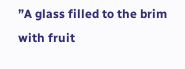”A glass filled to the brim with fruit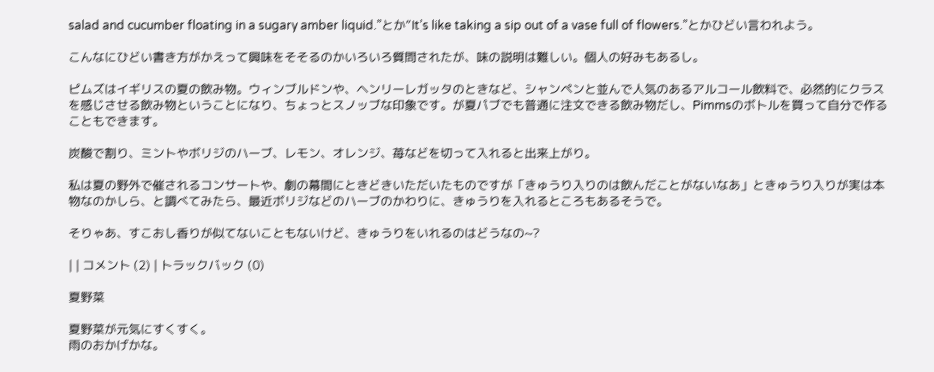salad and cucumber floating in a sugary amber liquid.”とか”It’s like taking a sip out of a vase full of flowers.”とかひどい言われよう。

こんなにひどい書き方がかえって興味をそそるのかいろいろ質問されたが、味の説明は難しい。個人の好みもあるし。

ピムズはイギリスの夏の飲み物。ウィンブルドンや、ヘンリーレガッタのときなど、シャンペンと並んで人気のあるアルコール飲料で、必然的にクラスを感じさせる飲み物ということになり、ちょっとスノッブな印象です。が夏パブでも普通に注文できる飲み物だし、Pimmsのボトルを買って自分で作ることもできます。

炭酸で割り、ミントやボリジのハーブ、レモン、オレンジ、苺などを切って入れると出来上がり。

私は夏の野外で催されるコンサートや、劇の幕間にときどきいただいたものですが「きゅうり入りのは飲んだことがないなあ」ときゅうり入りが実は本物なのかしら、と調べてみたら、最近ボリジなどのハーブのかわりに、きゅうりを入れるところもあるそうで。

そりゃあ、すこおし香りが似てないこともないけど、きゅうりをいれるのはどうなの~?

| | コメント (2) | トラックバック (0)

夏野菜

夏野菜が元気にすくすく。
雨のおかげかな。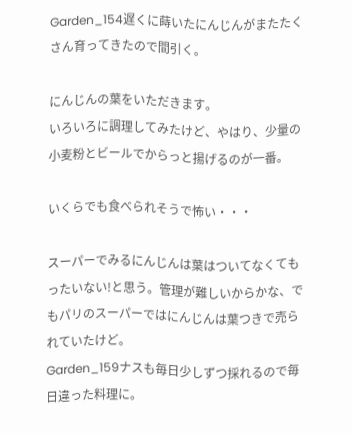Garden_154遅くに蒔いたにんじんがまたたくさん育ってきたので間引く。

にんじんの葉をいただきます。
いろいろに調理してみたけど、やはり、少量の小麦粉とビールでからっと揚げるのが一番。

いくらでも食べられそうで怖い・・・

スーパーでみるにんじんは葉はついてなくてもったいない!と思う。管理が難しいからかな、でもパリのスーパーではにんじんは葉つきで売られていたけど。
Garden_159ナスも毎日少しずつ採れるので毎日違った料理に。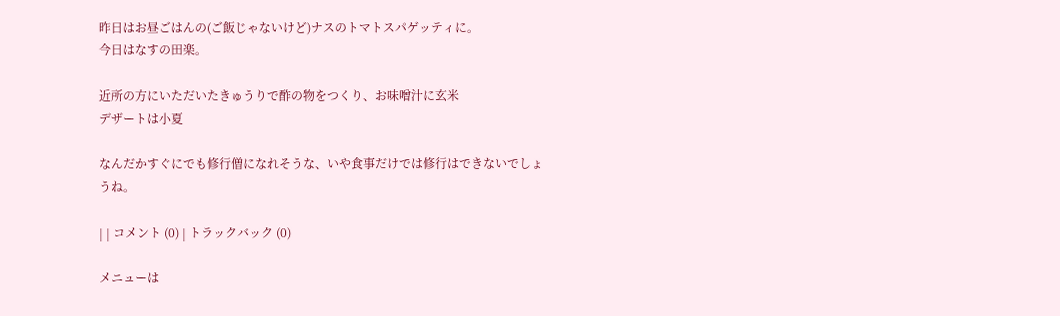昨日はお昼ごはんの(ご飯じゃないけど)ナスのトマトスパゲッティに。
今日はなすの田楽。

近所の方にいただいたきゅうりで酢の物をつくり、お味噌汁に玄米
デザートは小夏

なんだかすぐにでも修行僧になれそうな、いや食事だけでは修行はできないでしょうね。

| | コメント (0) | トラックバック (0)

メニューは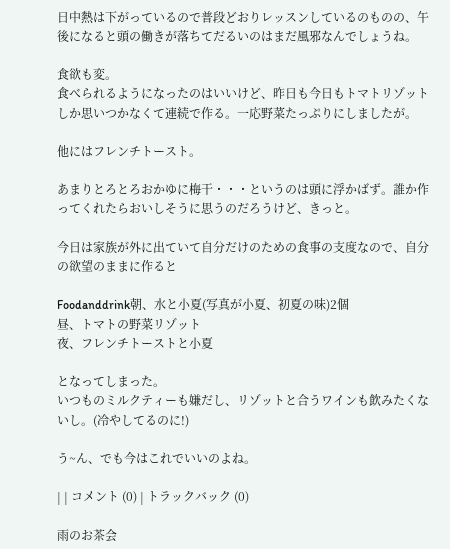日中熱は下がっているので普段どおりレッスンしているのものの、午後になると頭の働きが落ちてだるいのはまだ風邪なんでしょうね。

食欲も変。
食べられるようになったのはいいけど、昨日も今日もトマトリゾットしか思いつかなくて連続で作る。一応野菜たっぷりにしましたが。

他にはフレンチトースト。

あまりとろとろおかゆに梅干・・・というのは頭に浮かばず。誰か作ってくれたらおいしそうに思うのだろうけど、きっと。

今日は家族が外に出ていて自分だけのための食事の支度なので、自分の欲望のままに作ると

Foodanddrink朝、水と小夏(写真が小夏、初夏の味)2個
昼、トマトの野菜リゾット
夜、フレンチトーストと小夏

となってしまった。
いつものミルクティーも嫌だし、リゾットと合うワインも飲みたくないし。(冷やしてるのに!)

う~ん、でも今はこれでいいのよね。

| | コメント (0) | トラックバック (0)

雨のお茶会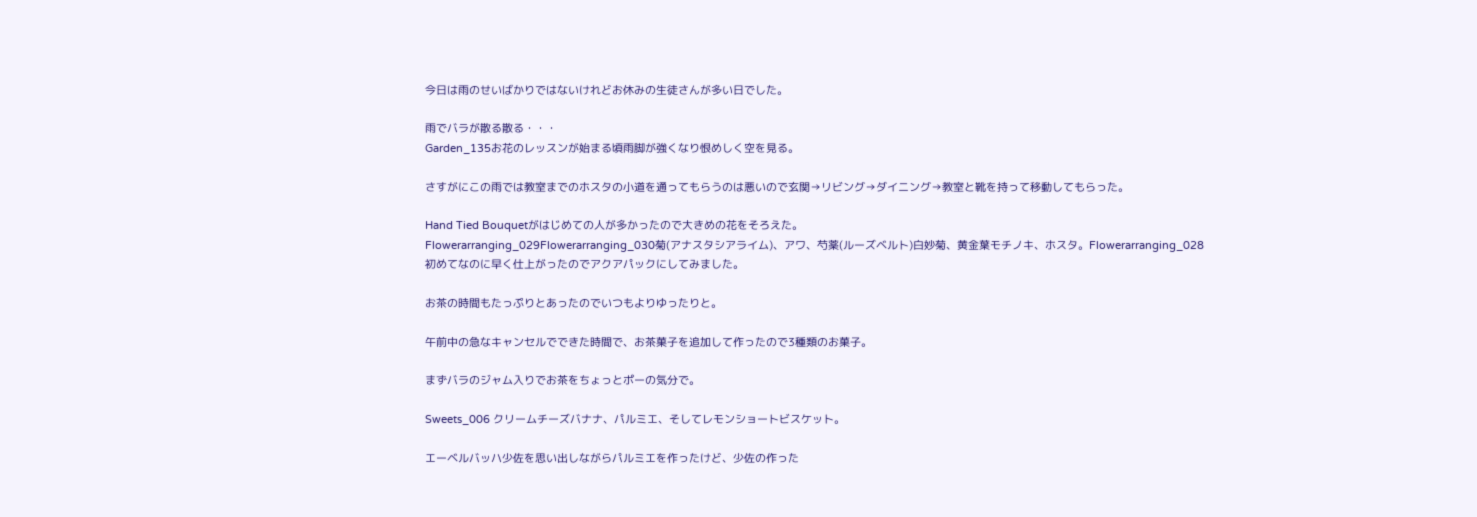今日は雨のせいばかりではないけれどお休みの生徒さんが多い日でした。

雨でバラが散る散る・・・
Garden_135お花のレッスンが始まる頃雨脚が強くなり恨めしく空を見る。

さすがにこの雨では教室までのホスタの小道を通ってもらうのは悪いので玄関→リビング→ダイニング→教室と靴を持って移動してもらった。

Hand Tied Bouquetがはじめての人が多かったので大きめの花をそろえた。
Flowerarranging_029Flowerarranging_030菊(アナスタシアライム)、アワ、芍薬(ルーズベルト)白妙菊、黄金葉モチノキ、ホスタ。Flowerarranging_028
初めてなのに早く仕上がったのでアクアパックにしてみました。

お茶の時間もたっぷりとあったのでいつもよりゆったりと。

午前中の急なキャンセルでできた時間で、お茶菓子を追加して作ったので3種類のお菓子。

まずバラのジャム入りでお茶をちょっとポーの気分で。

Sweets_006 クリームチーズバナナ、パルミエ、そしてレモンショートビスケット。

エーベルバッハ少佐を思い出しながらパルミエを作ったけど、少佐の作った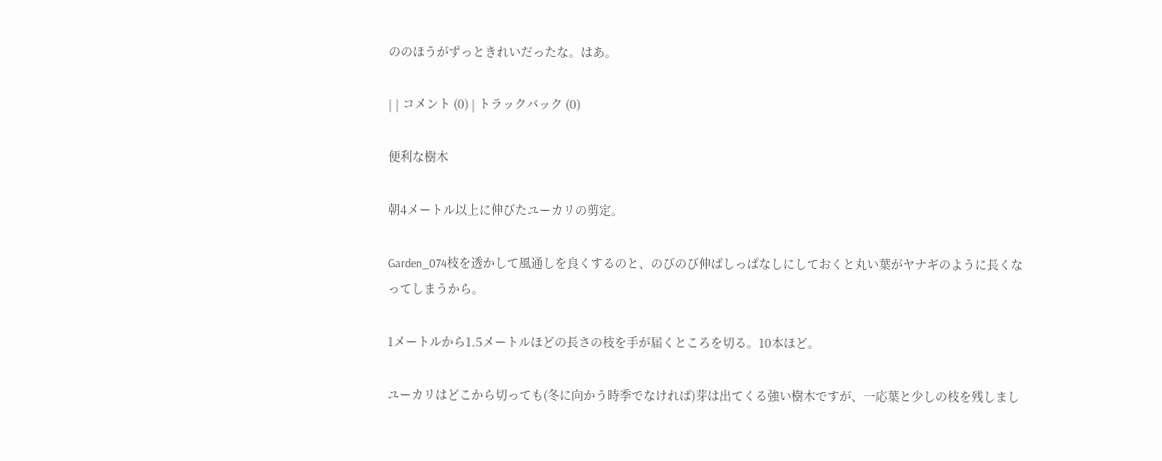ののほうがずっときれいだったな。はあ。

| | コメント (0) | トラックバック (0)

便利な樹木

朝4メートル以上に伸びたユーカリの剪定。

Garden_074枝を透かして風通しを良くするのと、のびのび伸ばしっぱなしにしておくと丸い葉がヤナギのように長くなってしまうから。

1メートルから1.5メートルほどの長さの枝を手が届くところを切る。10本ほど。

ユーカリはどこから切っても(冬に向かう時季でなければ)芽は出てくる強い樹木ですが、一応葉と少しの枝を残しまし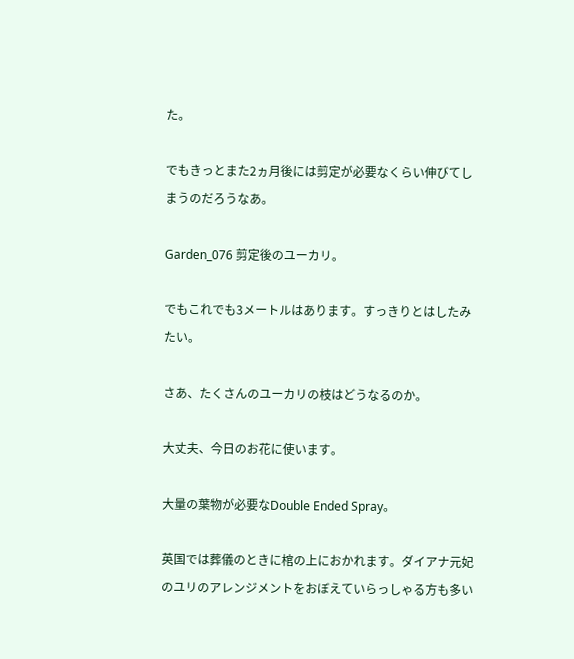た。

でもきっとまた2ヵ月後には剪定が必要なくらい伸びてしまうのだろうなあ。

Garden_076 剪定後のユーカリ。

でもこれでも3メートルはあります。すっきりとはしたみたい。

さあ、たくさんのユーカリの枝はどうなるのか。

大丈夫、今日のお花に使います。

大量の葉物が必要なDouble Ended Spray。

英国では葬儀のときに棺の上におかれます。ダイアナ元妃のユリのアレンジメントをおぼえていらっしゃる方も多い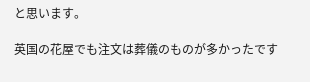と思います。

英国の花屋でも注文は葬儀のものが多かったです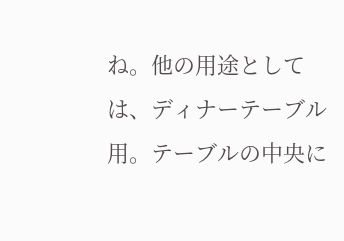ね。他の用途としては、ディナーテーブル用。テーブルの中央に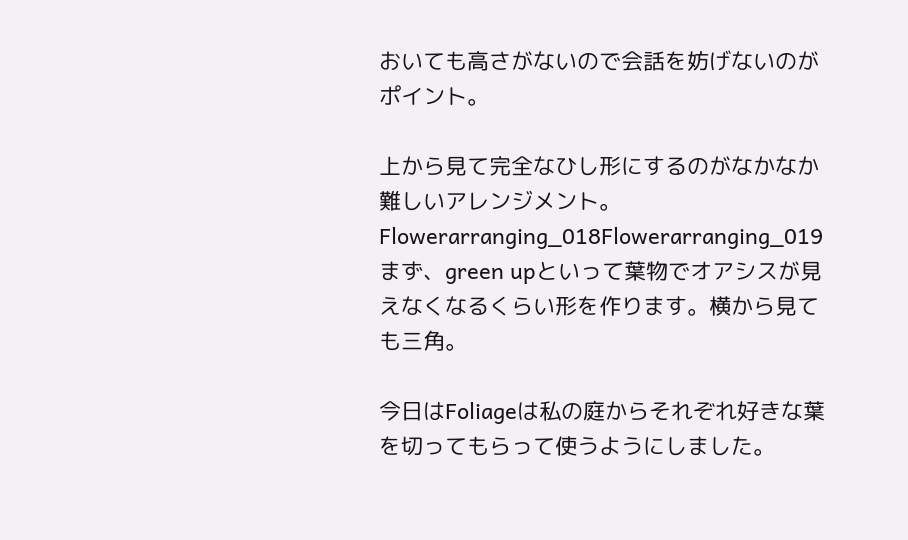おいても高さがないので会話を妨げないのがポイント。

上から見て完全なひし形にするのがなかなか難しいアレンジメント。
Flowerarranging_018Flowerarranging_019 まず、green upといって葉物でオアシスが見えなくなるくらい形を作ります。横から見ても三角。

今日はFoliageは私の庭からそれぞれ好きな葉を切ってもらって使うようにしました。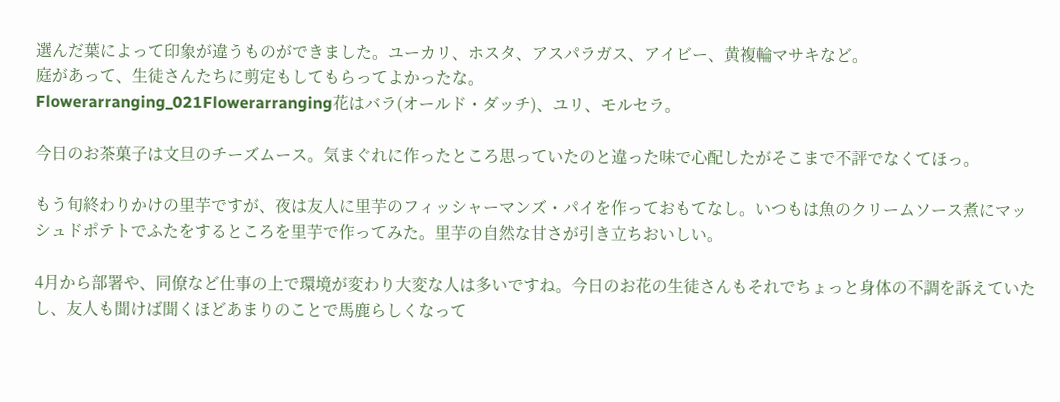選んだ葉によって印象が違うものができました。ユーカリ、ホスタ、アスパラガス、アイビー、黄複輪マサキなど。
庭があって、生徒さんたちに剪定もしてもらってよかったな。
Flowerarranging_021Flowerarranging花はバラ(オールド・ダッチ)、ユリ、モルセラ。

今日のお茶菓子は文旦のチーズムース。気まぐれに作ったところ思っていたのと違った味で心配したがそこまで不評でなくてほっ。

もう旬終わりかけの里芋ですが、夜は友人に里芋のフィッシャーマンズ・パイを作っておもてなし。いつもは魚のクリームソース煮にマッシュドポテトでふたをするところを里芋で作ってみた。里芋の自然な甘さが引き立ちおいしい。

4月から部署や、同僚など仕事の上で環境が変わり大変な人は多いですね。今日のお花の生徒さんもそれでちょっと身体の不調を訴えていたし、友人も聞けば聞くほどあまりのことで馬鹿らしくなって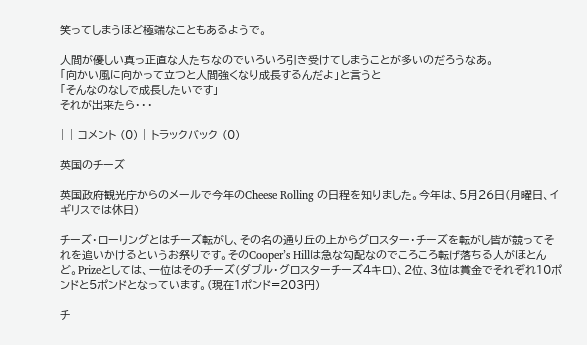笑ってしまうほど極端なこともあるようで。

人間が優しい真っ正直な人たちなのでいろいろ引き受けてしまうことが多いのだろうなあ。
「向かい風に向かって立つと人間強くなり成長するんだよ」と言うと
「そんなのなしで成長したいです」
それが出来たら・・・

| | コメント (0) | トラックバック (0)

英国のチーズ

英国政府観光庁からのメールで今年のCheese Rolling の日程を知りました。今年は、5月26日(月曜日、イギリスでは休日)

チーズ・ローリングとはチーズ転がし、その名の通り丘の上からグロスター・チーズを転がし皆が競ってそれを追いかけるというお祭りです。そのCooper’s Hillは急な勾配なのでころころ転げ落ちる人がほとんど。Prizeとしては、一位はそのチーズ(ダブル・グロスターチーズ4キロ)、2位、3位は賞金でそれぞれ10ポンドと5ポンドとなっています。(現在1ポンド=203円)

チ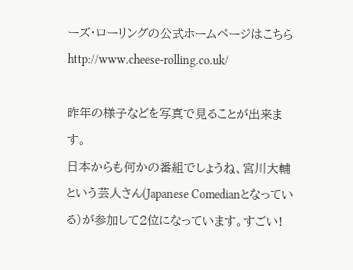ーズ・ローリングの公式ホームページはこちら
http://www.cheese-rolling.co.uk/

昨年の様子などを写真で見ることが出来ます。
日本からも何かの番組でしょうね、宮川大輔という芸人さん(Japanese Comedianとなっている)が参加して2位になっています。すごい!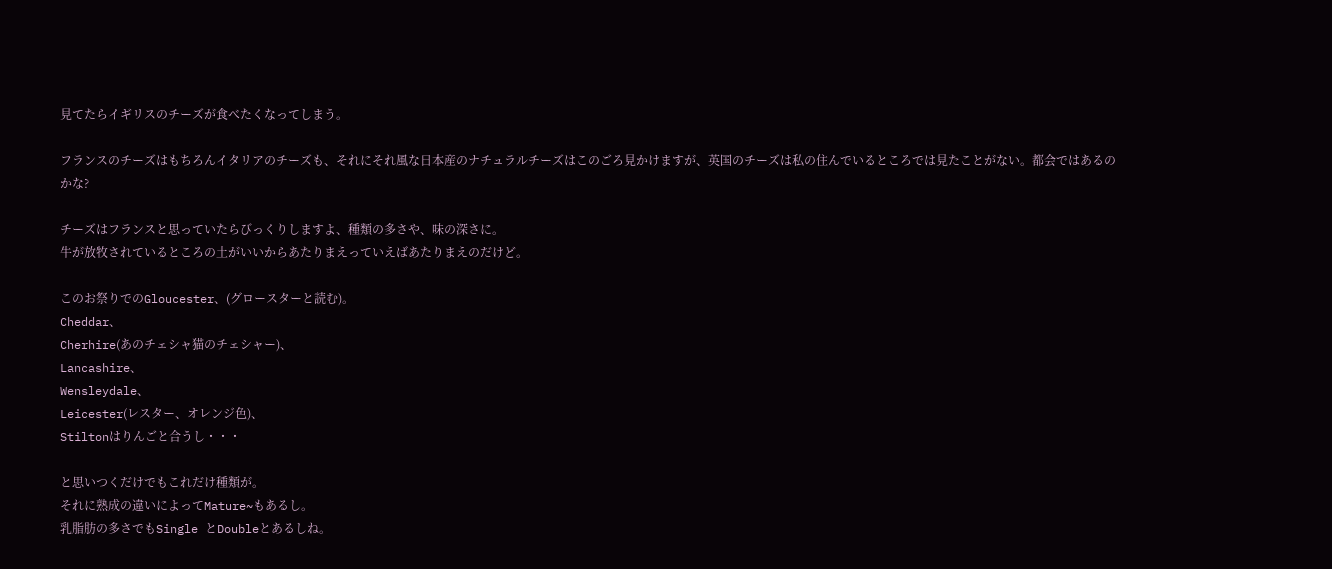見てたらイギリスのチーズが食べたくなってしまう。

フランスのチーズはもちろんイタリアのチーズも、それにそれ風な日本産のナチュラルチーズはこのごろ見かけますが、英国のチーズは私の住んでいるところでは見たことがない。都会ではあるのかな?

チーズはフランスと思っていたらびっくりしますよ、種類の多さや、味の深さに。
牛が放牧されているところの土がいいからあたりまえっていえばあたりまえのだけど。

このお祭りでのGloucester、(グロースターと読む)。
Cheddar、
Cherhire(あのチェシャ猫のチェシャー)、
Lancashire、
Wensleydale、
Leicester(レスター、オレンジ色)、
Stiltonはりんごと合うし・・・

と思いつくだけでもこれだけ種類が。
それに熟成の違いによってMature~もあるし。
乳脂肪の多さでもSingle とDoubleとあるしね。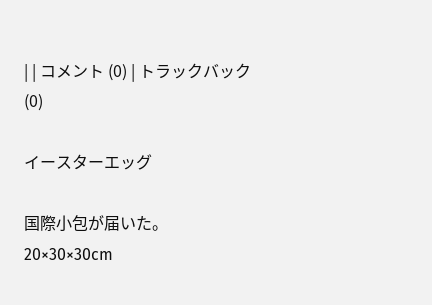| | コメント (0) | トラックバック (0)

イースターエッグ

国際小包が届いた。
20×30×30cm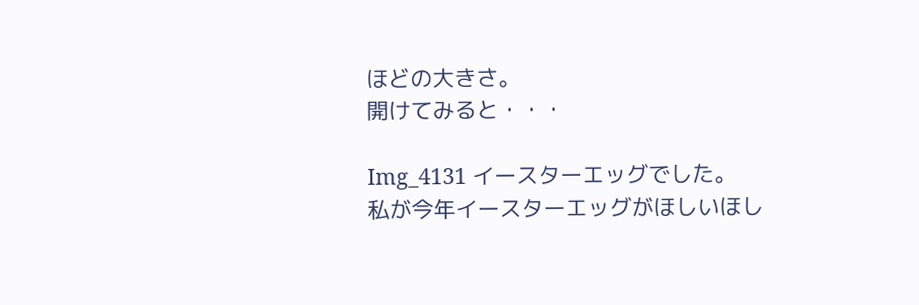ほどの大きさ。
開けてみると・・・

Img_4131 イースターエッグでした。
私が今年イースターエッグがほしいほし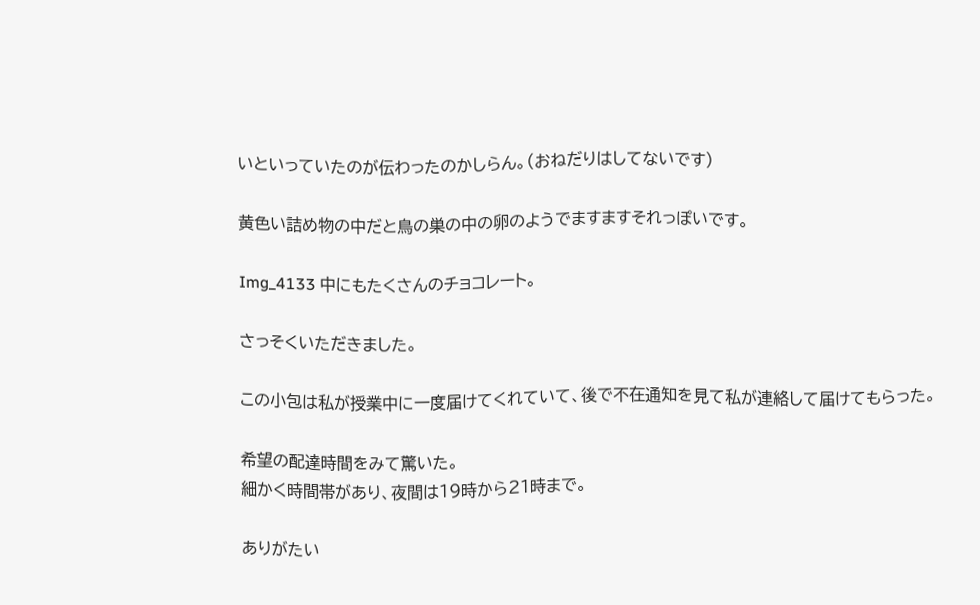いといっていたのが伝わったのかしらん。(おねだりはしてないです)

黄色い詰め物の中だと鳥の巣の中の卵のようでますますそれっぽいです。

Img_4133 中にもたくさんのチョコレート。

さっそくいただきました。

この小包は私が授業中に一度届けてくれていて、後で不在通知を見て私が連絡して届けてもらった。

希望の配達時間をみて驚いた。
細かく時間帯があり、夜間は19時から21時まで。

ありがたい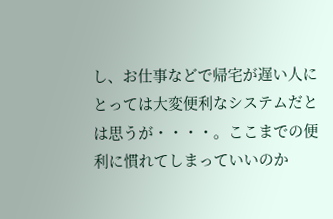し、お仕事などで帰宅が遅い人にとっては大変便利なシステムだとは思うが・・・・。ここまでの便利に慣れてしまっていいのか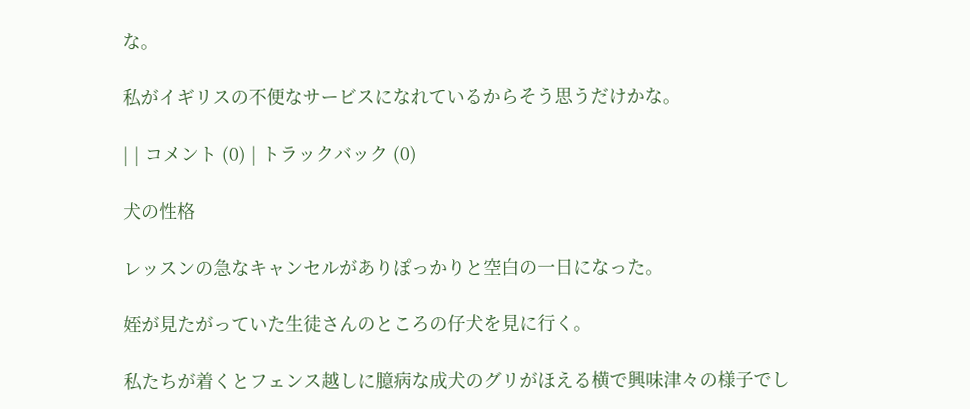な。

私がイギリスの不便なサービスになれているからそう思うだけかな。

| | コメント (0) | トラックバック (0)

犬の性格

レッスンの急なキャンセルがありぽっかりと空白の一日になった。

姪が見たがっていた生徒さんのところの仔犬を見に行く。

私たちが着くとフェンス越しに臆病な成犬のグリがほえる横で興味津々の様子でし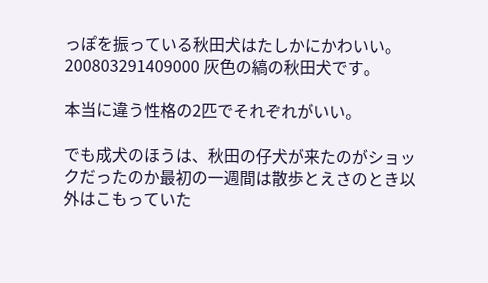っぽを振っている秋田犬はたしかにかわいい。
200803291409000 灰色の縞の秋田犬です。

本当に違う性格の2匹でそれぞれがいい。

でも成犬のほうは、秋田の仔犬が来たのがショックだったのか最初の一週間は散歩とえさのとき以外はこもっていた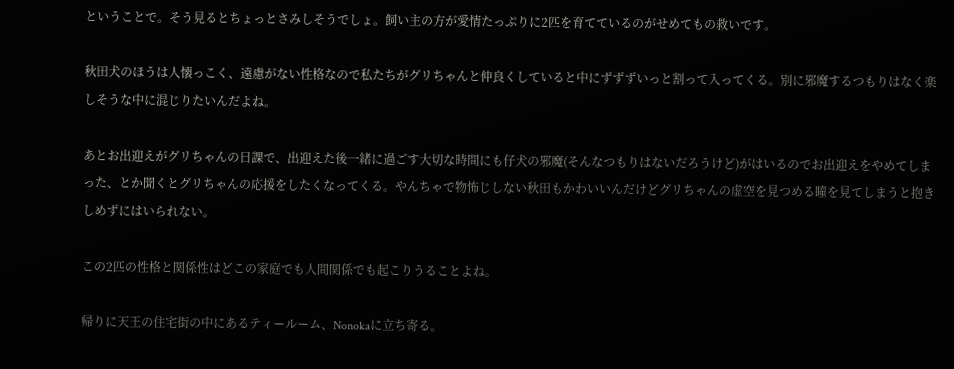ということで。そう見るとちょっとさみしそうでしょ。飼い主の方が愛情たっぷりに2匹を育てているのがせめてもの救いです。

秋田犬のほうは人懐っこく、遠慮がない性格なので私たちがグリちゃんと仲良くしていると中にずずずいっと割って入ってくる。別に邪魔するつもりはなく楽しそうな中に混じりたいんだよね。

あとお出迎えがグリちゃんの日課で、出迎えた後一緒に過ごす大切な時間にも仔犬の邪魔(そんなつもりはないだろうけど)がはいるのでお出迎えをやめてしまった、とか聞くとグリちゃんの応援をしたくなってくる。やんちゃで物怖じしない秋田もかわいいんだけどグリちゃんの虚空を見つめる瞳を見てしまうと抱きしめずにはいられない。

この2匹の性格と関係性はどこの家庭でも人間関係でも起こりうることよね。

帰りに天王の住宅街の中にあるティールーム、Nonokaに立ち寄る。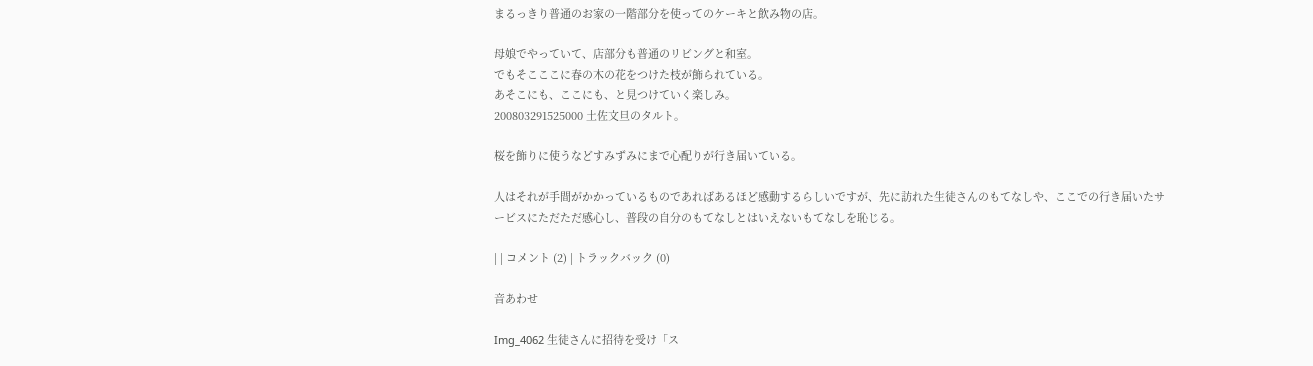まるっきり普通のお家の一階部分を使ってのケーキと飲み物の店。

母娘でやっていて、店部分も普通のリビングと和室。
でもそこここに春の木の花をつけた枝が飾られている。
あそこにも、ここにも、と見つけていく楽しみ。
200803291525000 土佐文旦のタルト。

桜を飾りに使うなどすみずみにまで心配りが行き届いている。

人はそれが手間がかかっているものであればあるほど感動するらしいですが、先に訪れた生徒さんのもてなしや、ここでの行き届いたサービスにただただ感心し、普段の自分のもてなしとはいえないもてなしを恥じる。

| | コメント (2) | トラックバック (0)

音あわせ

Img_4062 生徒さんに招待を受け「ス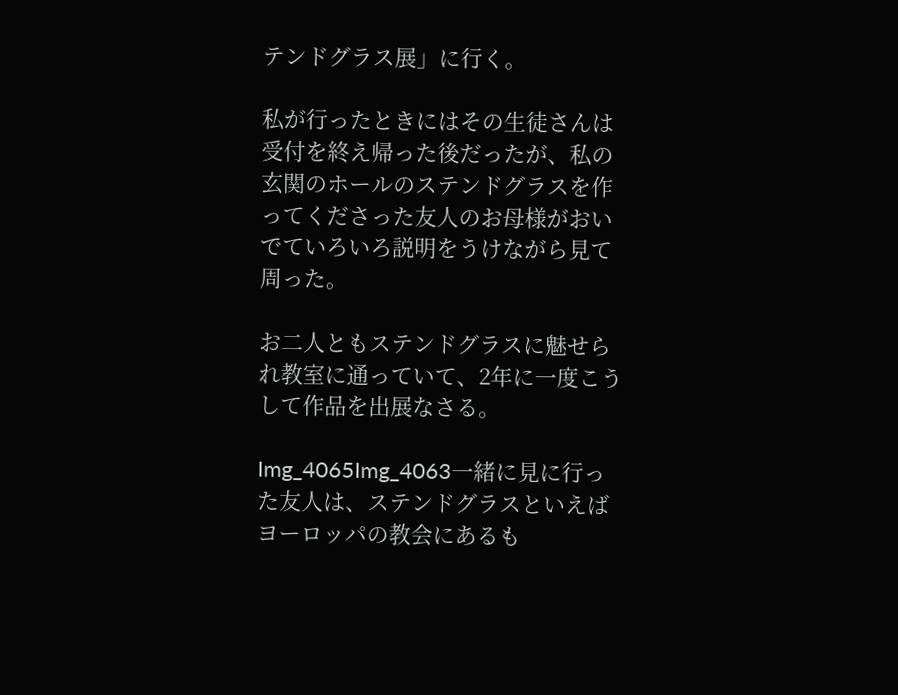テンドグラス展」に行く。

私が行ったときにはその生徒さんは受付を終え帰った後だったが、私の玄関のホールのステンドグラスを作ってくださった友人のお母様がおいでていろいろ説明をうけながら見て周った。

お二人ともステンドグラスに魅せられ教室に通っていて、2年に一度こうして作品を出展なさる。

Img_4065Img_4063一緒に見に行った友人は、ステンドグラスといえばヨーロッパの教会にあるも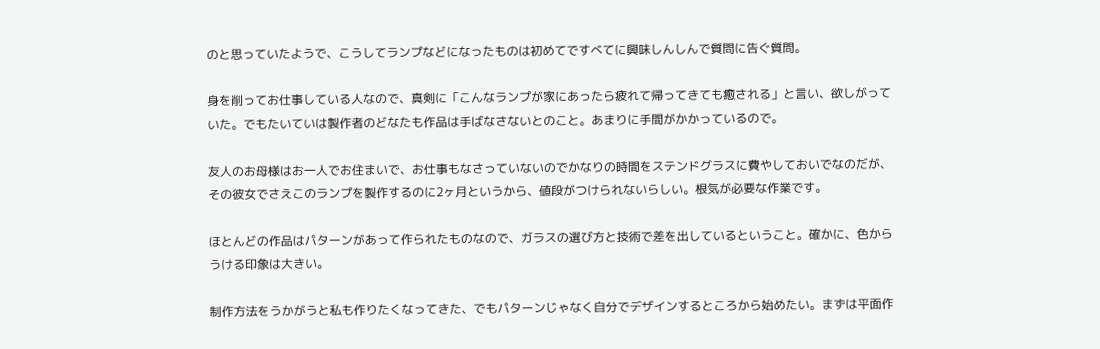のと思っていたようで、こうしてランプなどになったものは初めてですべてに興味しんしんで質問に告ぐ質問。

身を削ってお仕事している人なので、真剣に「こんなランプが家にあったら疲れて帰ってきても癒される」と言い、欲しがっていた。でもたいていは製作者のどなたも作品は手ばなさないとのこと。あまりに手間がかかっているので。

友人のお母様はお一人でお住まいで、お仕事もなさっていないのでかなりの時間をステンドグラスに費やしておいでなのだが、その彼女でさえこのランプを製作するのに2ヶ月というから、値段がつけられないらしい。根気が必要な作業です。

ほとんどの作品はパターンがあって作られたものなので、ガラスの選び方と技術で差を出しているということ。確かに、色からうける印象は大きい。

制作方法をうかがうと私も作りたくなってきた、でもパターンじゃなく自分でデザインするところから始めたい。まずは平面作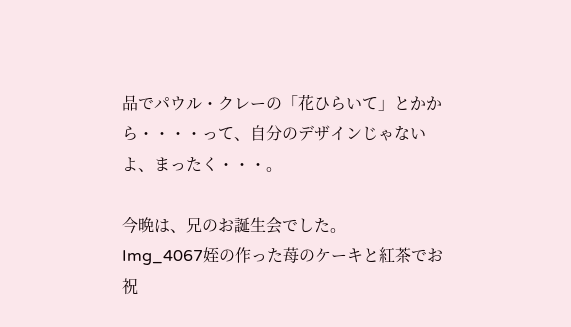品でパウル・クレーの「花ひらいて」とかから・・・・って、自分のデザインじゃないよ、まったく・・・。

今晩は、兄のお誕生会でした。
Img_4067姪の作った苺のケーキと紅茶でお祝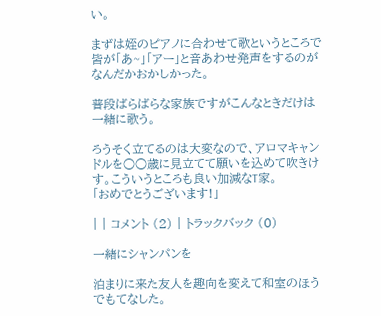い。

まずは姪のピアノに合わせて歌というところで皆が「あ~」「アー」と音あわせ発声をするのがなんだかおかしかった。

普段ばらばらな家族ですがこんなときだけは一緒に歌う。

ろうそく立てるのは大変なので、アロマキャンドルを○○歳に見立てて願いを込めて吹きけす。こういうところも良い加減なT家。
「おめでとうございます!」

| | コメント (2) | トラックバック (0)

一緒にシャンパンを

泊まりに来た友人を趣向を変えて和室のほうでもてなした。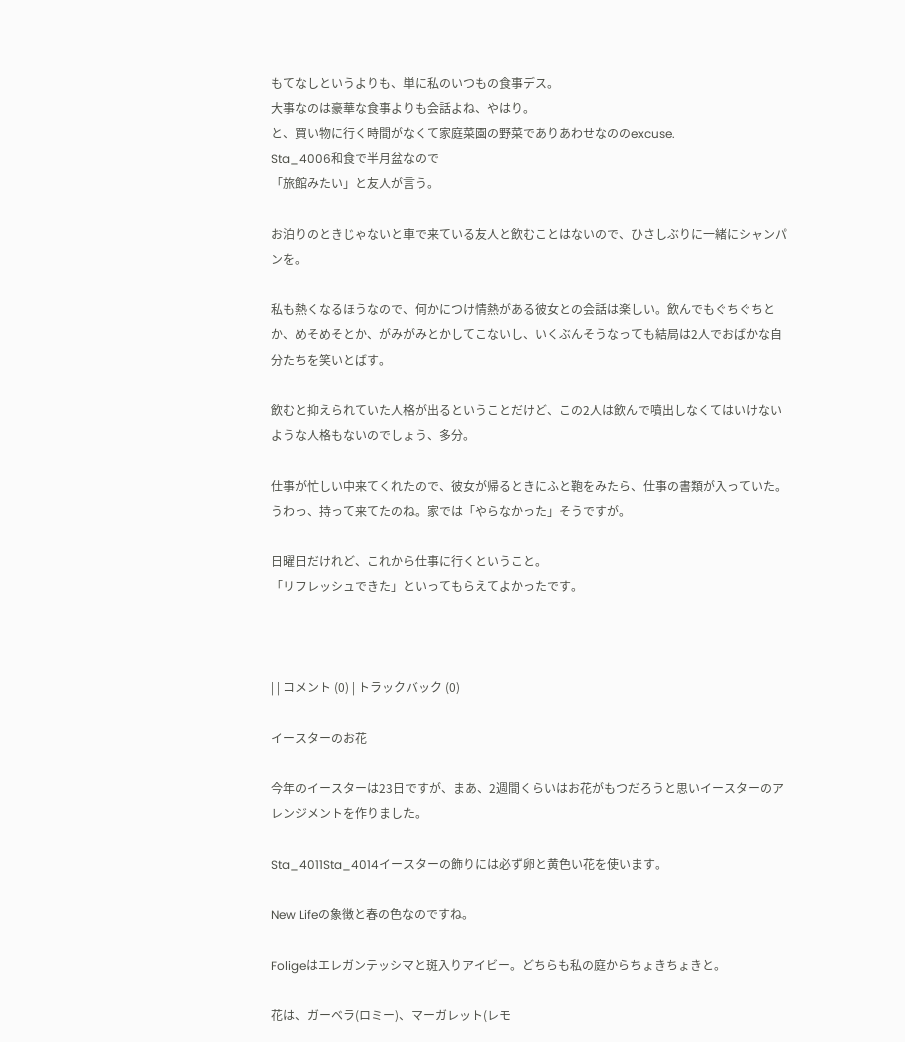もてなしというよりも、単に私のいつもの食事デス。
大事なのは豪華な食事よりも会話よね、やはり。
と、買い物に行く時間がなくて家庭菜園の野菜でありあわせなののexcuse.
Sta_4006和食で半月盆なので
「旅館みたい」と友人が言う。

お泊りのときじゃないと車で来ている友人と飲むことはないので、ひさしぶりに一緒にシャンパンを。

私も熱くなるほうなので、何かにつけ情熱がある彼女との会話は楽しい。飲んでもぐちぐちとか、めそめそとか、がみがみとかしてこないし、いくぶんそうなっても結局は2人でおばかな自分たちを笑いとばす。

飲むと抑えられていた人格が出るということだけど、この2人は飲んで噴出しなくてはいけないような人格もないのでしょう、多分。

仕事が忙しい中来てくれたので、彼女が帰るときにふと鞄をみたら、仕事の書類が入っていた。うわっ、持って来てたのね。家では「やらなかった」そうですが。

日曜日だけれど、これから仕事に行くということ。
「リフレッシュできた」といってもらえてよかったです。



| | コメント (0) | トラックバック (0)

イースターのお花

今年のイースターは23日ですが、まあ、2週間くらいはお花がもつだろうと思いイースターのアレンジメントを作りました。

Sta_4011Sta_4014イースターの飾りには必ず卵と黄色い花を使います。

New Lifeの象徴と春の色なのですね。

Foligeはエレガンテッシマと斑入りアイビー。どちらも私の庭からちょきちょきと。

花は、ガーベラ(ロミー)、マーガレット(レモ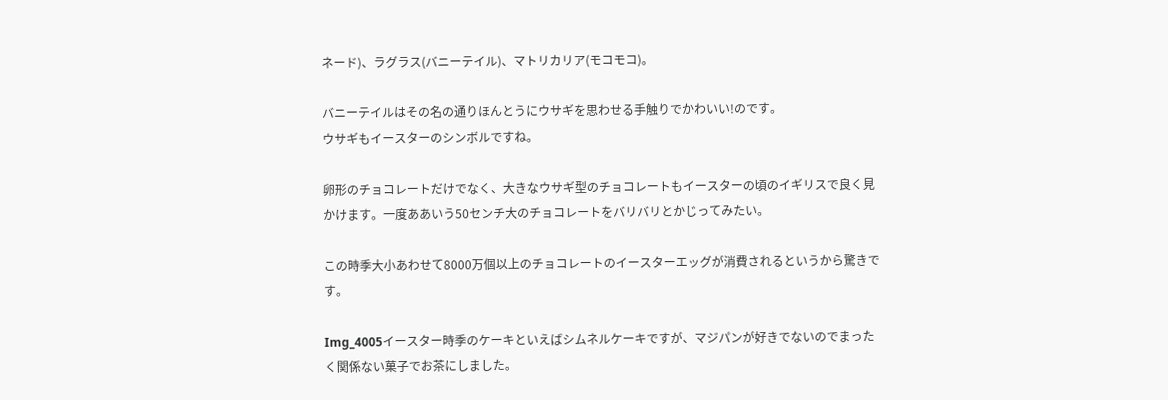ネード)、ラグラス(バニーテイル)、マトリカリア(モコモコ)。

バニーテイルはその名の通りほんとうにウサギを思わせる手触りでかわいい!のです。
ウサギもイースターのシンボルですね。

卵形のチョコレートだけでなく、大きなウサギ型のチョコレートもイースターの頃のイギリスで良く見かけます。一度ああいう50センチ大のチョコレートをバリバリとかじってみたい。

この時季大小あわせて8000万個以上のチョコレートのイースターエッグが消費されるというから驚きです。

Img_4005イースター時季のケーキといえばシムネルケーキですが、マジパンが好きでないのでまったく関係ない菓子でお茶にしました。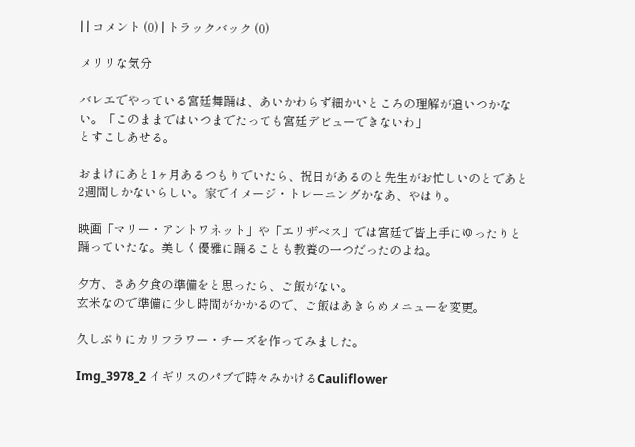| | コメント (0) | トラックバック (0)

メリリな気分

バレエでやっている宮廷舞踊は、あいかわらず細かいところの理解が追いつかない。「このままではいつまでたっても宮廷デビューできないわ」
とすこしあせる。

おまけにあと1ヶ月あるつもりでいたら、祝日があるのと先生がお忙しいのとであと2週間しかないらしい。家でイメージ・トレーニングかなあ、やはり。

映画「マリー・アントワネット」や「エリザベス」では宮廷で皆上手にゆったりと踊っていたな。美しく優雅に踊ることも教養の一つだったのよね。

夕方、さあ夕食の準備をと思ったら、ご飯がない。
玄米なので準備に少し時間がかかるので、ご飯はあきらめメニューを変更。

久しぶりにカリフラワー・チーズを作ってみました。

Img_3978_2 イギリスのパブで時々みかけるCauliflower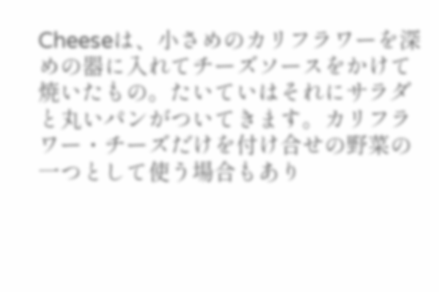Cheeseは、小さめのカリフラワーを深めの器に入れてチーズソースをかけて焼いたもの。たいていはそれにサラダと丸いパンがついてきます。カリフラワー・チーズだけを付け合せの野菜の一つとして使う場合もあり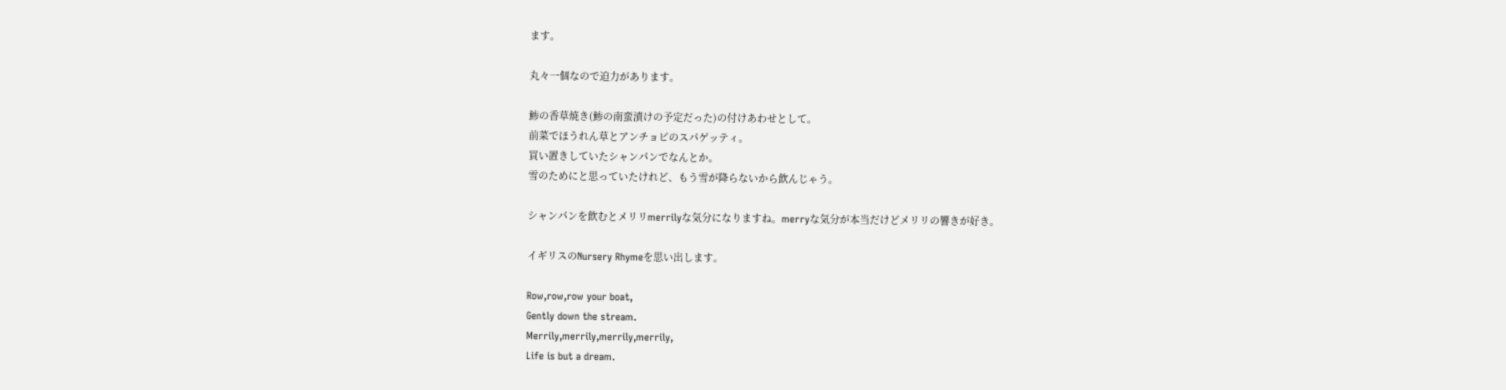ます。

丸々一個なので迫力があります。

鯵の香草焼き(鯵の南蛮漬けの予定だった)の付けあわせとして。
前菜でほうれん草とアンチョビのスパゲッティ。
買い置きしていたシャンパンでなんとか。
雪のためにと思っていたけれど、もう雪が降らないから飲んじゃう。

シャンパンを飲むとメリリmerrilyな気分になりますね。merryな気分が本当だけどメリリの響きが好き。

イギリスのNursery Rhymeを思い出します。

Row,row,row your boat,
Gently down the stream.
Merrily,merrily,merrily,merrily,
Life is but a dream.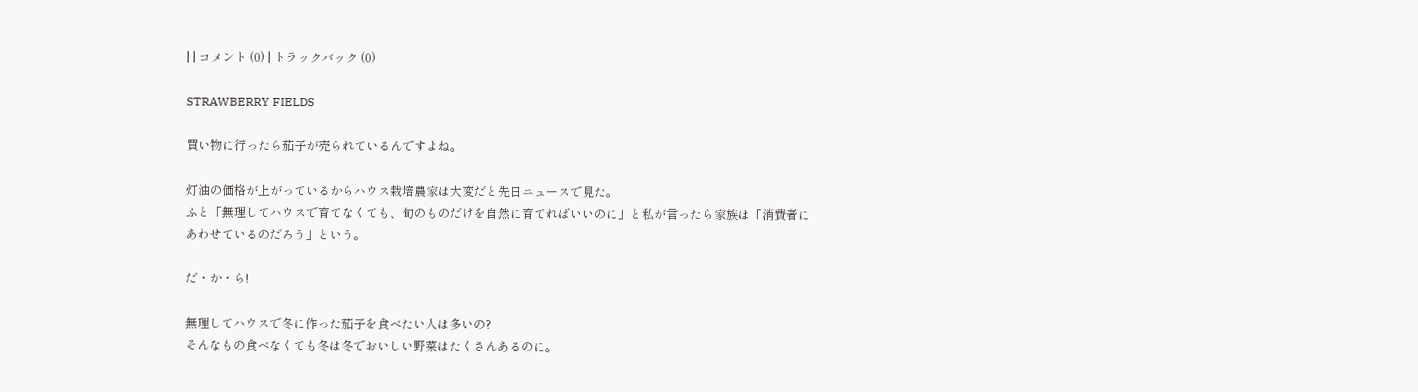| | コメント (0) | トラックバック (0)

STRAWBERRY FIELDS

買い物に行ったら茄子が売られているんですよね。

灯油の価格が上がっているからハウス栽培農家は大変だと先日ニュースで見た。
ふと「無理してハウスで育てなくても、旬のものだけを自然に育てればいいのに」と私が言ったら家族は「消費者にあわせているのだろう」という。

だ・か・ら!

無理してハウスで冬に作った茄子を食べたい人は多いの?
そんなもの食べなくても冬は冬でおいしい野菜はたくさんあるのに。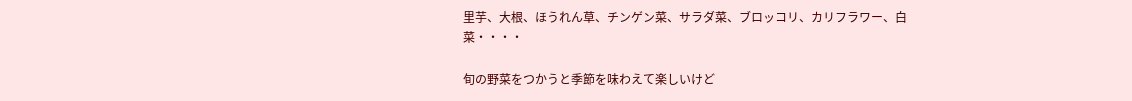里芋、大根、ほうれん草、チンゲン菜、サラダ菜、ブロッコリ、カリフラワー、白菜・・・・

旬の野菜をつかうと季節を味わえて楽しいけど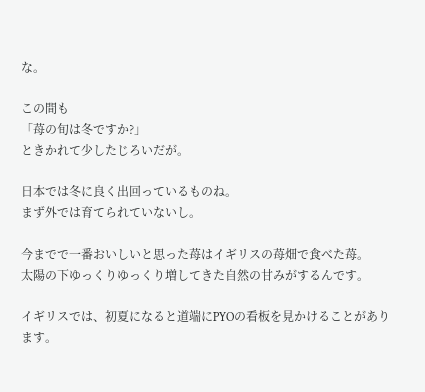な。

この間も
「苺の旬は冬ですか?」
ときかれて少したじろいだが。

日本では冬に良く出回っているものね。
まず外では育てられていないし。

今までで一番おいしいと思った苺はイギリスの苺畑で食べた苺。
太陽の下ゆっくりゆっくり増してきた自然の甘みがするんです。

イギリスでは、初夏になると道端にPYOの看板を見かけることがあります。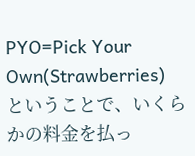PYO=Pick Your Own(Strawberries)
ということで、いくらかの料金を払っ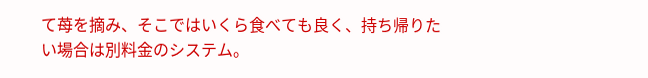て苺を摘み、そこではいくら食べても良く、持ち帰りたい場合は別料金のシステム。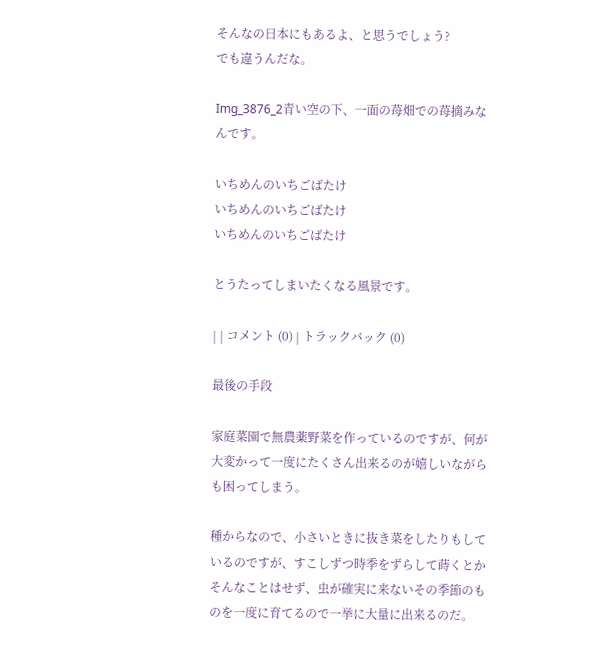そんなの日本にもあるよ、と思うでしょう?
でも違うんだな。

Img_3876_2青い空の下、一面の苺畑での苺摘みなんです。

いちめんのいちごばたけ
いちめんのいちごばたけ
いちめんのいちごばたけ

とうたってしまいたくなる風景です。

| | コメント (0) | トラックバック (0)

最後の手段

家庭菜園で無農薬野菜を作っているのですが、何が大変かって一度にたくさん出来るのが嬉しいながらも困ってしまう。

種からなので、小さいときに抜き菜をしたりもしているのですが、すこしずつ時季をずらして蒔くとかそんなことはせず、虫が確実に来ないその季節のものを一度に育てるので一挙に大量に出来るのだ。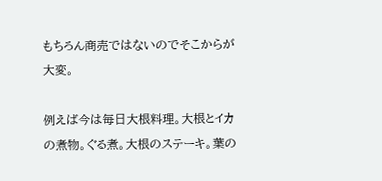もちろん商売ではないのでそこからが大変。

例えば今は毎日大根料理。大根とイカの煮物。ぐる煮。大根のステーキ。葉の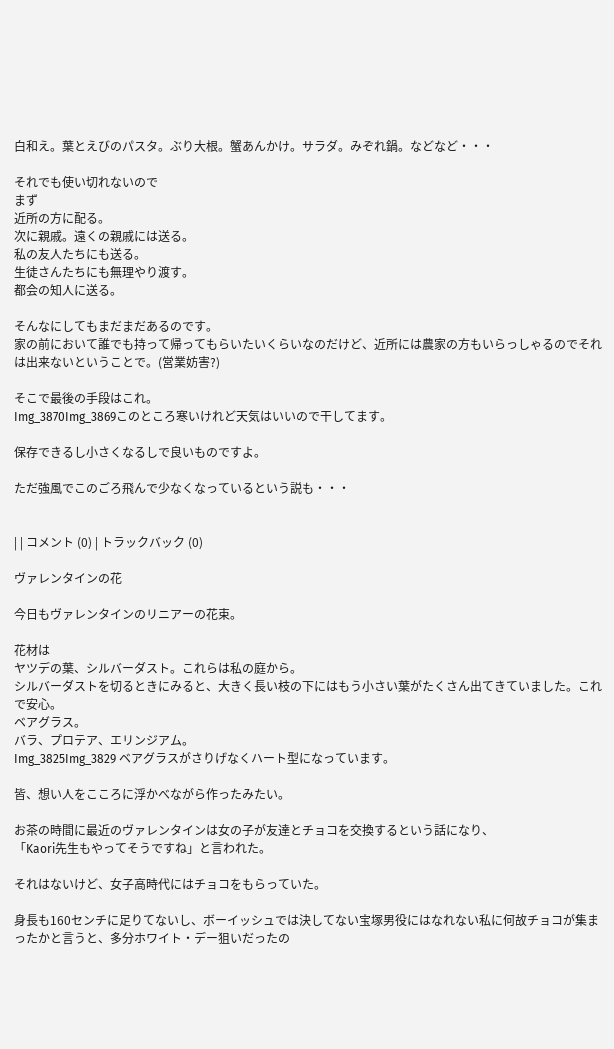白和え。葉とえびのパスタ。ぶり大根。蟹あんかけ。サラダ。みぞれ鍋。などなど・・・

それでも使い切れないので
まず
近所の方に配る。
次に親戚。遠くの親戚には送る。
私の友人たちにも送る。
生徒さんたちにも無理やり渡す。
都会の知人に送る。

そんなにしてもまだまだあるのです。
家の前において誰でも持って帰ってもらいたいくらいなのだけど、近所には農家の方もいらっしゃるのでそれは出来ないということで。(営業妨害?)

そこで最後の手段はこれ。
Img_3870Img_3869このところ寒いけれど天気はいいので干してます。

保存できるし小さくなるしで良いものですよ。

ただ強風でこのごろ飛んで少なくなっているという説も・・・


| | コメント (0) | トラックバック (0)

ヴァレンタインの花

今日もヴァレンタインのリニアーの花束。

花材は
ヤツデの葉、シルバーダスト。これらは私の庭から。
シルバーダストを切るときにみると、大きく長い枝の下にはもう小さい葉がたくさん出てきていました。これで安心。
ベアグラス。
バラ、プロテア、エリンジアム。
Img_3825Img_3829 ベアグラスがさりげなくハート型になっています。

皆、想い人をこころに浮かべながら作ったみたい。

お茶の時間に最近のヴァレンタインは女の子が友達とチョコを交換するという話になり、
「Kaori先生もやってそうですね」と言われた。

それはないけど、女子高時代にはチョコをもらっていた。

身長も160センチに足りてないし、ボーイッシュでは決してない宝塚男役にはなれない私に何故チョコが集まったかと言うと、多分ホワイト・デー狙いだったの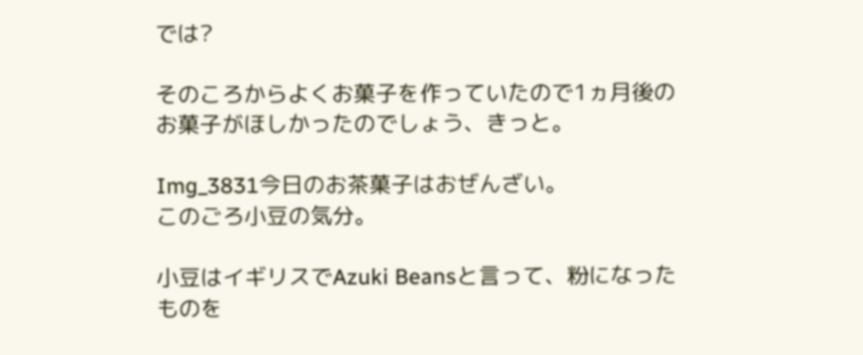では?

そのころからよくお菓子を作っていたので1ヵ月後のお菓子がほしかったのでしょう、きっと。

Img_3831今日のお茶菓子はおぜんざい。
このごろ小豆の気分。

小豆はイギリスでAzuki Beansと言って、粉になったものを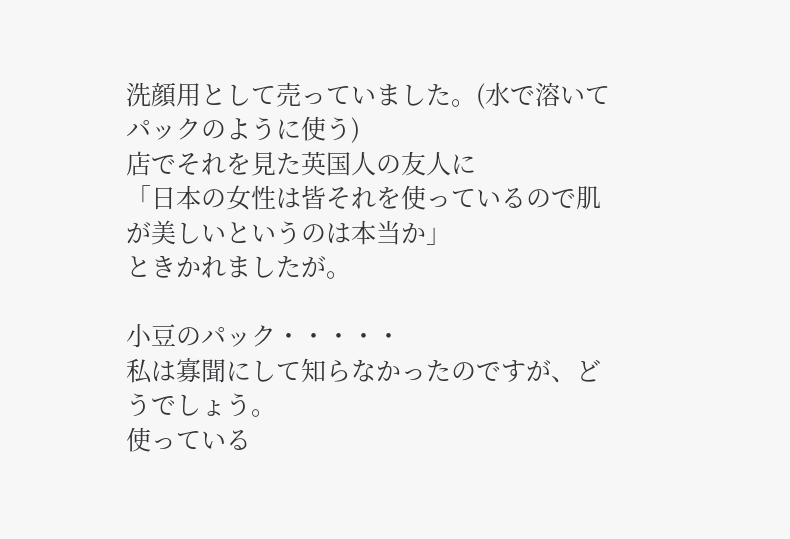洗顔用として売っていました。(水で溶いてパックのように使う)
店でそれを見た英国人の友人に
「日本の女性は皆それを使っているので肌が美しいというのは本当か」
ときかれましたが。

小豆のパック・・・・・
私は寡聞にして知らなかったのですが、どうでしょう。
使っている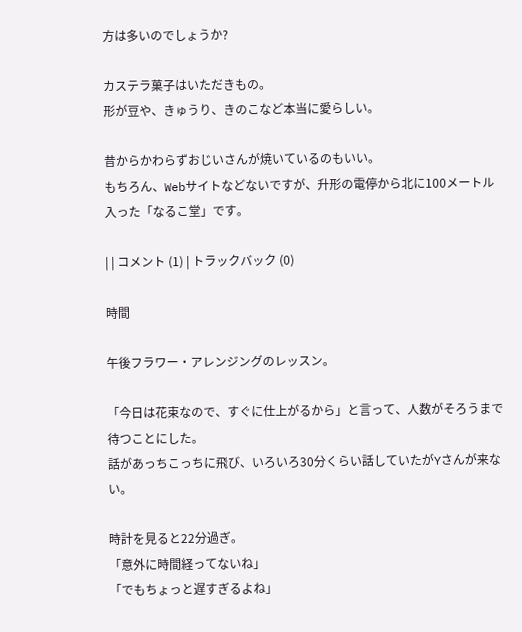方は多いのでしょうか?

カステラ菓子はいただきもの。
形が豆や、きゅうり、きのこなど本当に愛らしい。

昔からかわらずおじいさんが焼いているのもいい。
もちろん、Webサイトなどないですが、升形の電停から北に100メートル入った「なるこ堂」です。

| | コメント (1) | トラックバック (0)

時間

午後フラワー・アレンジングのレッスン。

「今日は花束なので、すぐに仕上がるから」と言って、人数がそろうまで待つことにした。
話があっちこっちに飛び、いろいろ30分くらい話していたがYさんが来ない。

時計を見ると22分過ぎ。
「意外に時間経ってないね」
「でもちょっと遅すぎるよね」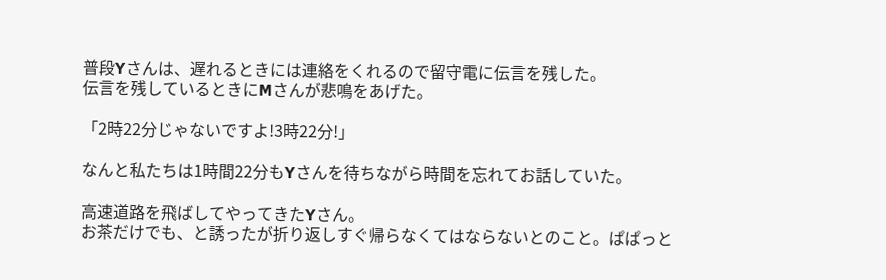普段Yさんは、遅れるときには連絡をくれるので留守電に伝言を残した。
伝言を残しているときにMさんが悲鳴をあげた。

「2時22分じゃないですよ!3時22分!」

なんと私たちは1時間22分もYさんを待ちながら時間を忘れてお話していた。

高速道路を飛ばしてやってきたYさん。
お茶だけでも、と誘ったが折り返しすぐ帰らなくてはならないとのこと。ぱぱっと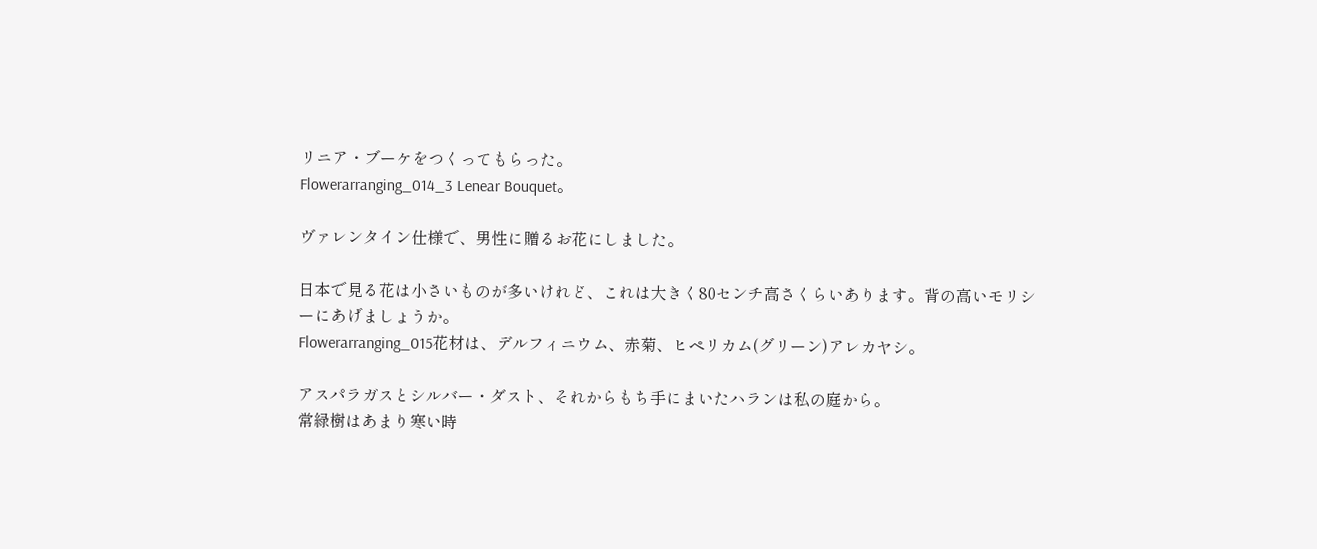リニア・ブーケをつくってもらった。
Flowerarranging_014_3 Lenear Bouquet。

ヴァレンタイン仕様で、男性に贈るお花にしました。

日本で見る花は小さいものが多いけれど、これは大きく80センチ高さくらいあります。背の高いモリシーにあげましょうか。
Flowerarranging_015花材は、デルフィニウム、赤菊、ヒペリカム(グリーン)アレカヤシ。

アスパラガスとシルバー・ダスト、それからもち手にまいたハランは私の庭から。
常緑樹はあまり寒い時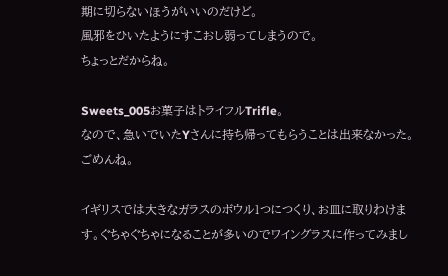期に切らないほうがいいのだけど。
風邪をひいたようにすこおし弱ってしまうので。
ちょっとだからね。

Sweets_005お菓子はトライフルTrifle。
なので、急いでいたYさんに持ち帰ってもらうことは出来なかった。
ごめんね。

イギリスでは大きなガラスのボウル1つにつくり、お皿に取りわけます。ぐちゃぐちゃになることが多いのでワイングラスに作ってみまし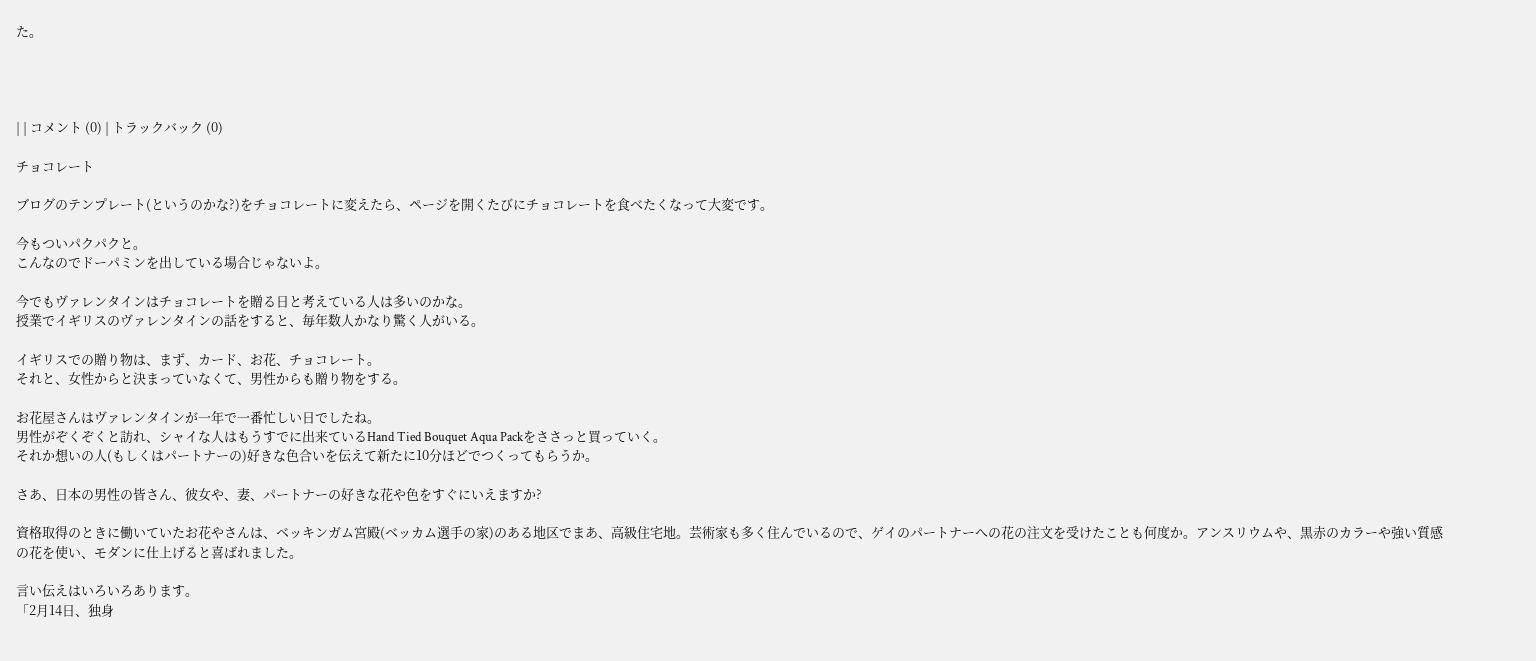た。




| | コメント (0) | トラックバック (0)

チョコレート

ブログのテンプレート(というのかな?)をチョコレートに変えたら、ページを開くたびにチョコレートを食べたくなって大変です。

今もついパクパクと。
こんなのでドーパミンを出している場合じゃないよ。

今でもヴァレンタインはチョコレートを贈る日と考えている人は多いのかな。
授業でイギリスのヴァレンタインの話をすると、毎年数人かなり驚く人がいる。

イギリスでの贈り物は、まず、カード、お花、チョコレート。
それと、女性からと決まっていなくて、男性からも贈り物をする。

お花屋さんはヴァレンタインが一年で一番忙しい日でしたね。
男性がぞくぞくと訪れ、シャイな人はもうすでに出来ているHand Tied Bouquet Aqua Packをささっと買っていく。
それか想いの人(もしくはパートナーの)好きな色合いを伝えて新たに10分ほどでつくってもらうか。

さあ、日本の男性の皆さん、彼女や、妻、パートナーの好きな花や色をすぐにいえますか?

資格取得のときに働いていたお花やさんは、ベッキンガム宮殿(ベッカム選手の家)のある地区でまあ、高級住宅地。芸術家も多く住んでいるので、ゲイのパートナーへの花の注文を受けたことも何度か。アンスリウムや、黒赤のカラーや強い質感の花を使い、モダンに仕上げると喜ばれました。

言い伝えはいろいろあります。
「2月14日、独身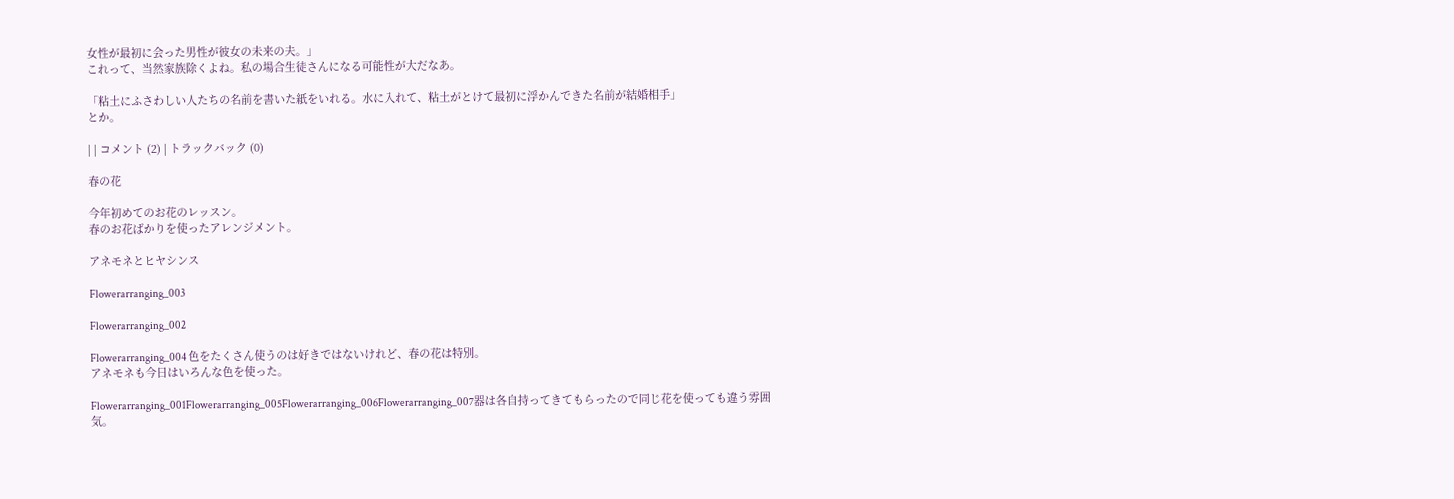女性が最初に会った男性が彼女の未来の夫。」
これって、当然家族除くよね。私の場合生徒さんになる可能性が大だなあ。

「粘土にふさわしい人たちの名前を書いた紙をいれる。水に入れて、粘土がとけて最初に浮かんできた名前が結婚相手」
とか。

| | コメント (2) | トラックバック (0)

春の花

今年初めてのお花のレッスン。
春のお花ばかりを使ったアレンジメント。

アネモネとヒヤシンス

Flowerarranging_003

Flowerarranging_002

Flowerarranging_004 色をたくさん使うのは好きではないけれど、春の花は特別。
アネモネも今日はいろんな色を使った。

Flowerarranging_001Flowerarranging_005Flowerarranging_006Flowerarranging_007器は各自持ってきてもらったので同じ花を使っても違う雰囲気。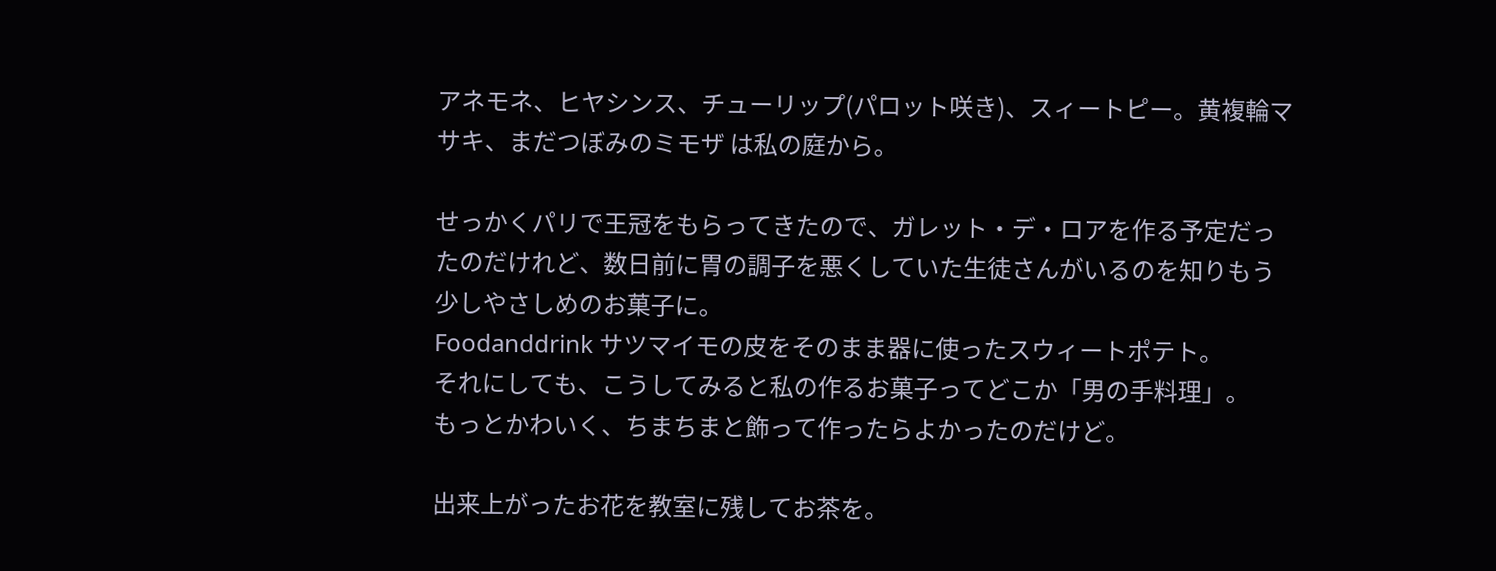アネモネ、ヒヤシンス、チューリップ(パロット咲き)、スィートピー。黄複輪マサキ、まだつぼみのミモザ は私の庭から。

せっかくパリで王冠をもらってきたので、ガレット・デ・ロアを作る予定だったのだけれど、数日前に胃の調子を悪くしていた生徒さんがいるのを知りもう少しやさしめのお菓子に。
Foodanddrink サツマイモの皮をそのまま器に使ったスウィートポテト。
それにしても、こうしてみると私の作るお菓子ってどこか「男の手料理」。
もっとかわいく、ちまちまと飾って作ったらよかったのだけど。

出来上がったお花を教室に残してお茶を。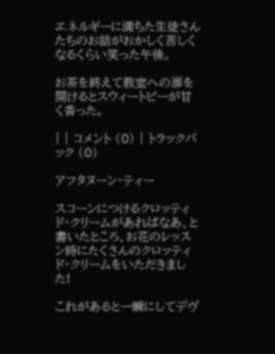エネルギーに満ちた生徒さんたちのお話がおかしく苦しくなるくらい笑った午後。

お茶を終えて教室への扉を開けるとスウィートピーが甘く香った。

| | コメント (0) | トラックバック (0)

アフタヌーン・ティー

スコーンにつけるクロッティド・クリームがあればなあ、と書いたところ、お花のレッスン時にたくさんのクロッティド・クリームをいただきました!

これがあると一瞬にしてデヴ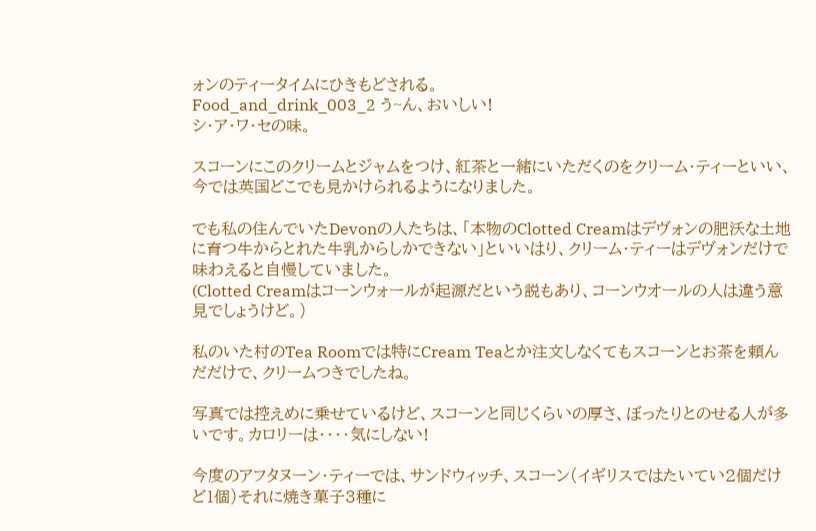ォンのティータイムにひきもどされる。
Food_and_drink_003_2 う~ん、おいしい!
シ・ア・ワ・セの味。

スコーンにこのクリームとジャムをつけ、紅茶と一緒にいただくのをクリーム・ティーといい、今では英国どこでも見かけられるようになりました。

でも私の住んでいたDevonの人たちは、「本物のClotted Creamはデヴォンの肥沃な土地に育つ牛からとれた牛乳からしかできない」といいはり、クリーム・ティーはデヴォンだけで味わえると自慢していました。
(Clotted Creamはコーンウォールが起源だという説もあり、コーンウオールの人は違う意見でしょうけど。)

私のいた村のTea Roomでは特にCream Teaとか注文しなくてもスコーンとお茶を頼んだだけで、クリームつきでしたね。

写真では控えめに乗せているけど、スコーンと同じくらいの厚さ、ぼったりとのせる人が多いです。カロリーは・・・・気にしない!

今度のアフタヌーン・ティーでは、サンドウィッチ、スコーン(イギリスではたいてい2個だけど1個)それに焼き菓子3種に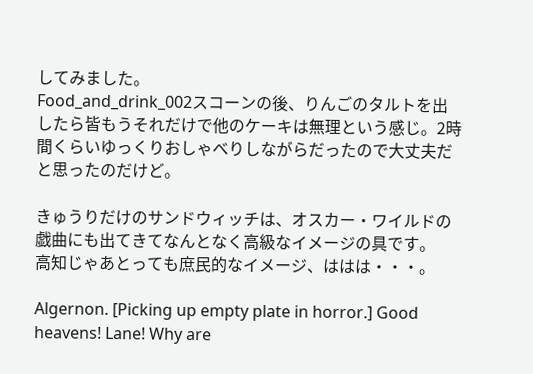してみました。
Food_and_drink_002スコーンの後、りんごのタルトを出したら皆もうそれだけで他のケーキは無理という感じ。2時間くらいゆっくりおしゃべりしながらだったので大丈夫だと思ったのだけど。

きゅうりだけのサンドウィッチは、オスカー・ワイルドの戯曲にも出てきてなんとなく高級なイメージの具です。
高知じゃあとっても庶民的なイメージ、ははは・・・。

Algernon. [Picking up empty plate in horror.] Good heavens! Lane! Why are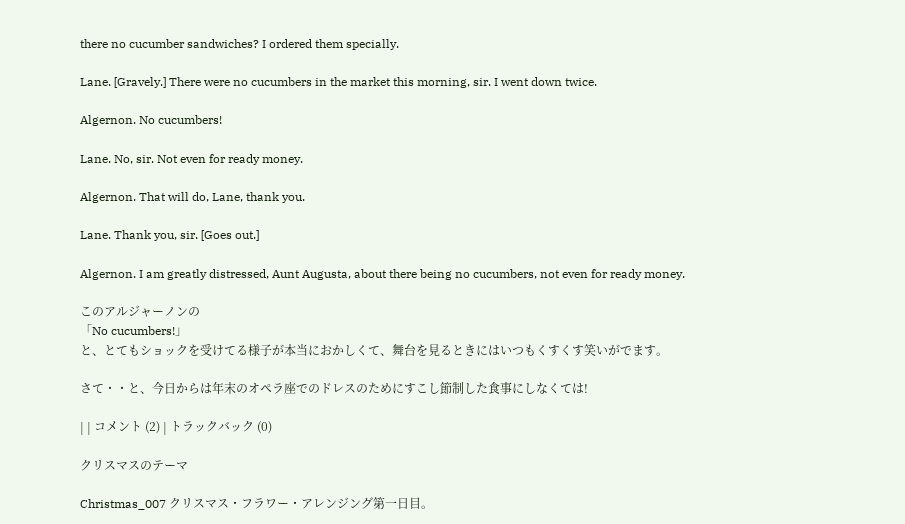there no cucumber sandwiches? I ordered them specially.

Lane. [Gravely.] There were no cucumbers in the market this morning, sir. I went down twice.

Algernon. No cucumbers!

Lane. No, sir. Not even for ready money.

Algernon. That will do, Lane, thank you.

Lane. Thank you, sir. [Goes out.]

Algernon. I am greatly distressed, Aunt Augusta, about there being no cucumbers, not even for ready money.

このアルジャーノンの
「No cucumbers!」
と、とてもショックを受けてる様子が本当におかしくて、舞台を見るときにはいつもくすくす笑いがでます。

さて・・と、今日からは年末のオペラ座でのドレスのためにすこし節制した食事にしなくては!

| | コメント (2) | トラックバック (0)

クリスマスのテーマ

Christmas_007 クリスマス・フラワー・アレンジング第一日目。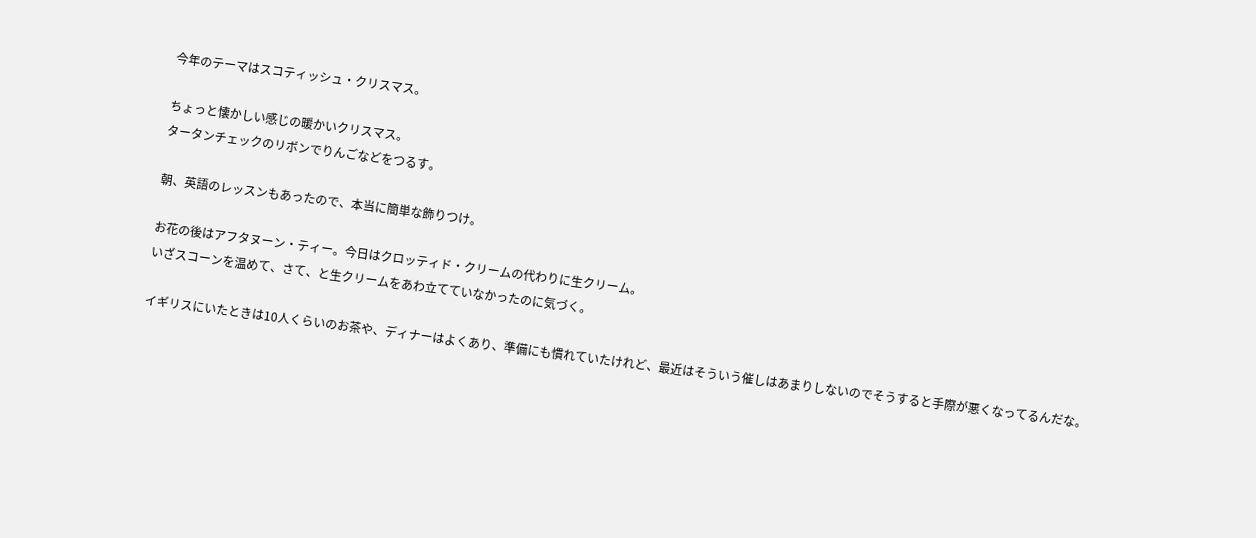今年のテーマはスコティッシュ・クリスマス。

ちょっと懐かしい感じの暖かいクリスマス。
タータンチェックのリボンでりんごなどをつるす。

朝、英語のレッスンもあったので、本当に簡単な飾りつけ。

お花の後はアフタヌーン・ティー。今日はクロッティド・クリームの代わりに生クリーム。
いざスコーンを温めて、さて、と生クリームをあわ立てていなかったのに気づく。

イギリスにいたときは10人くらいのお茶や、ディナーはよくあり、準備にも慣れていたけれど、最近はそういう催しはあまりしないのでそうすると手際が悪くなってるんだな。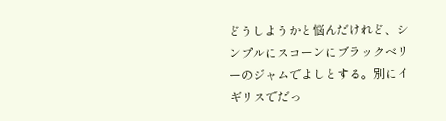どうしようかと悩んだけれど、シンプルにスコーンにブラックベリーのジャムでよしとする。別にイギリスでだっ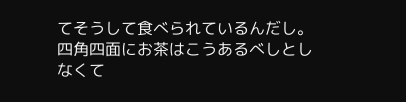てそうして食べられているんだし。四角四面にお茶はこうあるべしとしなくて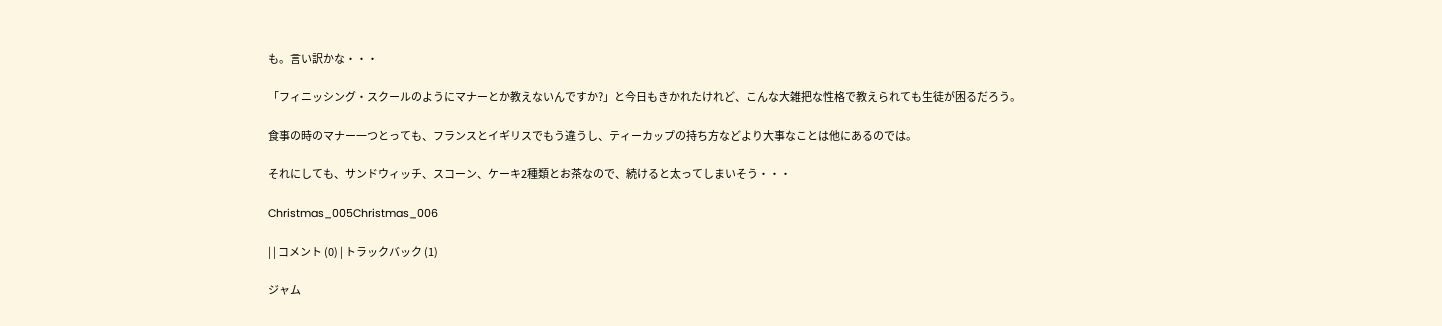も。言い訳かな・・・

「フィニッシング・スクールのようにマナーとか教えないんですか?」と今日もきかれたけれど、こんな大雑把な性格で教えられても生徒が困るだろう。

食事の時のマナー一つとっても、フランスとイギリスでもう違うし、ティーカップの持ち方などより大事なことは他にあるのでは。

それにしても、サンドウィッチ、スコーン、ケーキ2種類とお茶なので、続けると太ってしまいそう・・・

Christmas_005Christmas_006

| | コメント (0) | トラックバック (1)

ジャム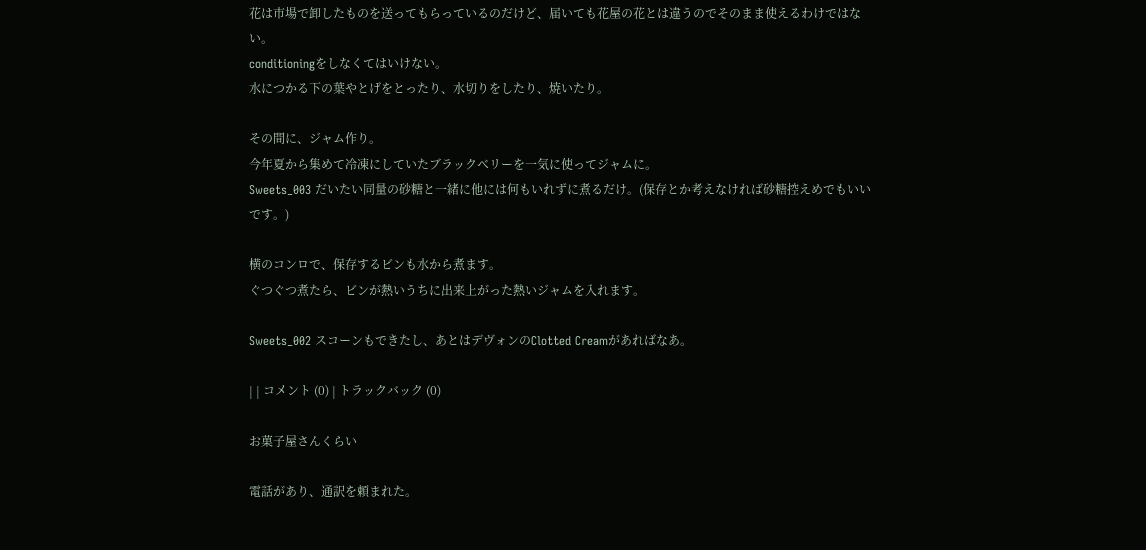花は市場で卸したものを送ってもらっているのだけど、届いても花屋の花とは違うのでそのまま使えるわけではない。
conditioningをしなくてはいけない。
水につかる下の葉やとげをとったり、水切りをしたり、焼いたり。

その間に、ジャム作り。
今年夏から集めて冷凍にしていたブラックベリーを一気に使ってジャムに。
Sweets_003 だいたい同量の砂糖と一緒に他には何もいれずに煮るだけ。(保存とか考えなければ砂糖控えめでもいいです。)

横のコンロで、保存するビンも水から煮ます。
ぐつぐつ煮たら、ビンが熱いうちに出来上がった熱いジャムを入れます。

Sweets_002 スコーンもできたし、あとはデヴォンのClotted Creamがあればなあ。

| | コメント (0) | トラックバック (0)

お菓子屋さんくらい

電話があり、通訳を頼まれた。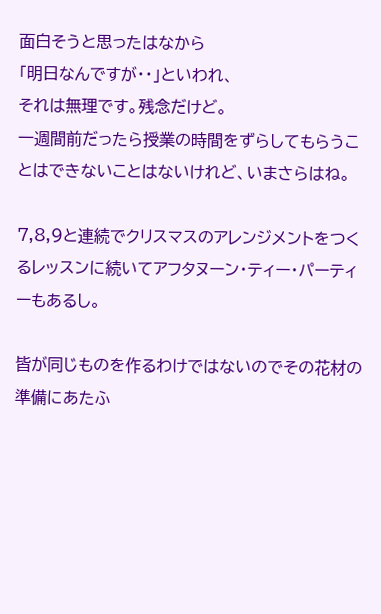面白そうと思ったはなから
「明日なんですが・・」といわれ、
それは無理です。残念だけど。
一週間前だったら授業の時間をずらしてもらうことはできないことはないけれど、いまさらはね。

7,8,9と連続でクリスマスのアレンジメントをつくるレッスンに続いてアフタヌーン・ティー・パーティーもあるし。

皆が同じものを作るわけではないのでその花材の準備にあたふ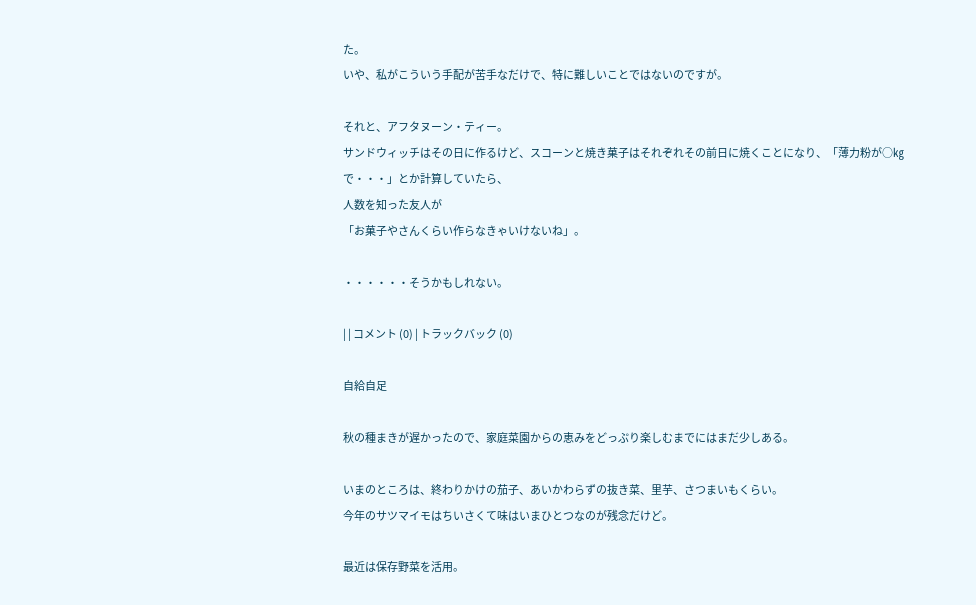た。
いや、私がこういう手配が苦手なだけで、特に難しいことではないのですが。

それと、アフタヌーン・ティー。
サンドウィッチはその日に作るけど、スコーンと焼き菓子はそれぞれその前日に焼くことになり、「薄力粉が○㎏で・・・」とか計算していたら、
人数を知った友人が
「お菓子やさんくらい作らなきゃいけないね」。

・・・・・・そうかもしれない。

| | コメント (0) | トラックバック (0)

自給自足

秋の種まきが遅かったので、家庭菜園からの恵みをどっぷり楽しむまでにはまだ少しある。

いまのところは、終わりかけの茄子、あいかわらずの抜き菜、里芋、さつまいもくらい。
今年のサツマイモはちいさくて味はいまひとつなのが残念だけど。

最近は保存野菜を活用。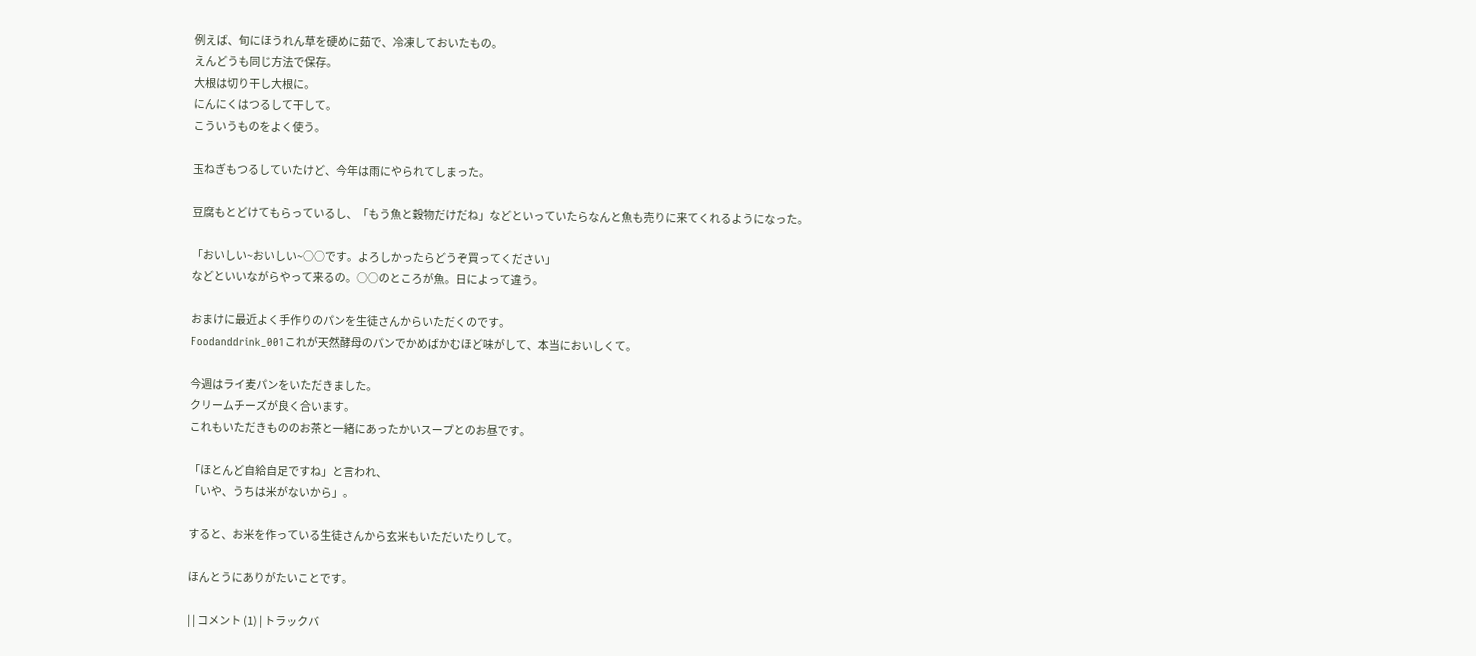例えば、旬にほうれん草を硬めに茹で、冷凍しておいたもの。
えんどうも同じ方法で保存。
大根は切り干し大根に。
にんにくはつるして干して。
こういうものをよく使う。

玉ねぎもつるしていたけど、今年は雨にやられてしまった。

豆腐もとどけてもらっているし、「もう魚と穀物だけだね」などといっていたらなんと魚も売りに来てくれるようになった。

「おいしい~おいしい~○○です。よろしかったらどうぞ買ってください」
などといいながらやって来るの。○○のところが魚。日によって違う。

おまけに最近よく手作りのパンを生徒さんからいただくのです。
Foodanddrink_001これが天然酵母のパンでかめばかむほど味がして、本当においしくて。

今週はライ麦パンをいただきました。
クリームチーズが良く合います。
これもいただきもののお茶と一緒にあったかいスープとのお昼です。

「ほとんど自給自足ですね」と言われ、
「いや、うちは米がないから」。

すると、お米を作っている生徒さんから玄米もいただいたりして。

ほんとうにありがたいことです。

| | コメント (1) | トラックバ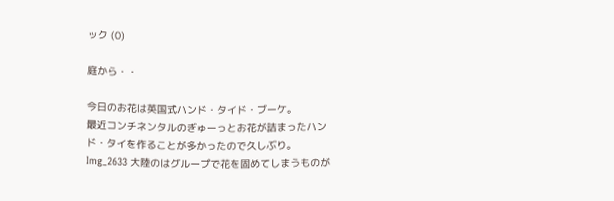ック (0)

庭から・・

今日のお花は英国式ハンド・タイド・ブーケ。
最近コンチネンタルのぎゅーっとお花が詰まったハンド・タイを作ることが多かったので久しぶり。
Img_2633 大陸のはグループで花を固めてしまうものが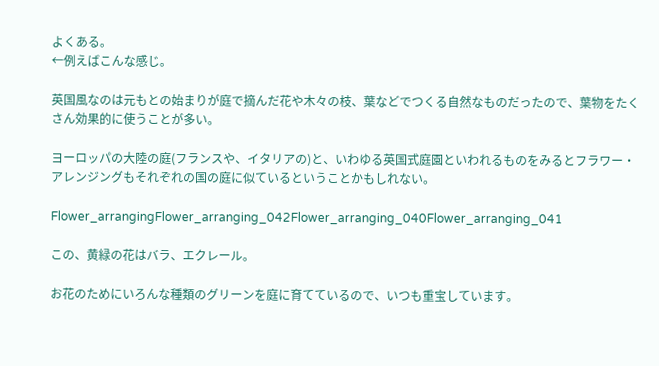よくある。
←例えばこんな感じ。

英国風なのは元もとの始まりが庭で摘んだ花や木々の枝、葉などでつくる自然なものだったので、葉物をたくさん効果的に使うことが多い。

ヨーロッパの大陸の庭(フランスや、イタリアの)と、いわゆる英国式庭園といわれるものをみるとフラワー・アレンジングもそれぞれの国の庭に似ているということかもしれない。

Flower_arrangingFlower_arranging_042Flower_arranging_040Flower_arranging_041

この、黄緑の花はバラ、エクレール。

お花のためにいろんな種類のグリーンを庭に育てているので、いつも重宝しています。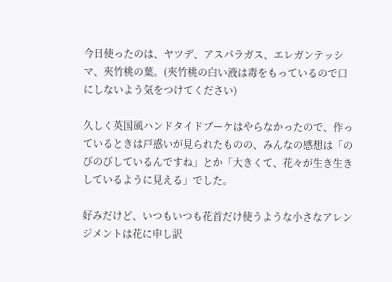今日使ったのは、ヤツデ、アスパラガス、エレガンテッシマ、夾竹桃の葉。(夾竹桃の白い液は毒をもっているので口にしないよう気をつけてください)

久しく英国風ハンドタイドブーケはやらなかったので、作っているときは戸惑いが見られたものの、みんなの感想は「のびのびしているんですね」とか「大きくて、花々が生き生きしているように見える」でした。

好みだけど、いつもいつも花首だけ使うような小さなアレンジメントは花に申し訳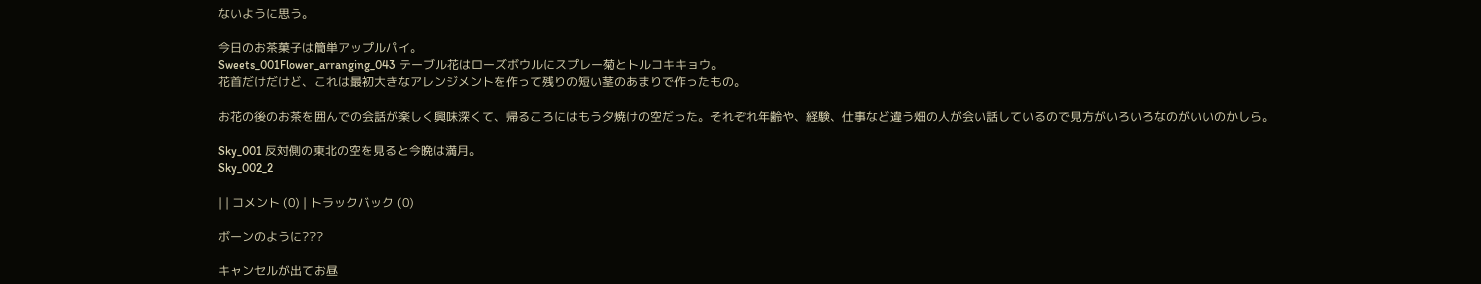ないように思う。

今日のお茶菓子は簡単アップルパイ。
Sweets_001Flower_arranging_043 テーブル花はローズボウルにスプレー菊とトルコキキョウ。
花首だけだけど、これは最初大きなアレンジメントを作って残りの短い茎のあまりで作ったもの。

お花の後のお茶を囲んでの会話が楽しく興味深くて、帰るころにはもう夕焼けの空だった。それぞれ年齢や、経験、仕事など違う畑の人が会い話しているので見方がいろいろなのがいいのかしら。

Sky_001 反対側の東北の空を見ると今晩は満月。
Sky_002_2

| | コメント (0) | トラックバック (0)

ボーンのように???

キャンセルが出てお昼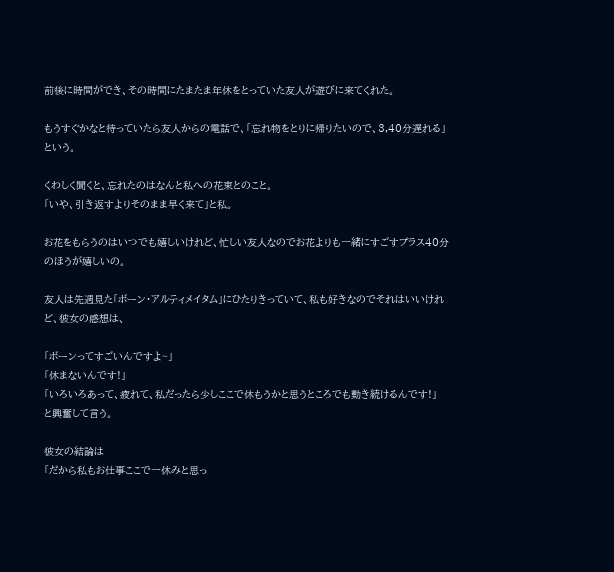前後に時間ができ、その時間にたまたま年休をとっていた友人が遊びに来てくれた。

もうすぐかなと待っていたら友人からの電話で、「忘れ物をとりに帰りたいので、3,40分遅れる」という。

くわしく聞くと、忘れたのはなんと私への花束とのこと。
「いや、引き返すよりそのまま早く来て」と私。

お花をもらうのはいつでも嬉しいけれど、忙しい友人なのでお花よりも一緒にすごすプラス40分のほうが嬉しいの。

友人は先週見た「ボーン・アルティメイタム」にひたりきっていて、私も好きなのでそれはいいけれど、彼女の感想は、

「ボーンってすごいんですよ~」
「休まないんです!」
「いろいろあって、疲れて、私だったら少しここで休もうかと思うところでも動き続けるんです!」
と興奮して言う。

彼女の結論は
「だから私もお仕事ここで一休みと思っ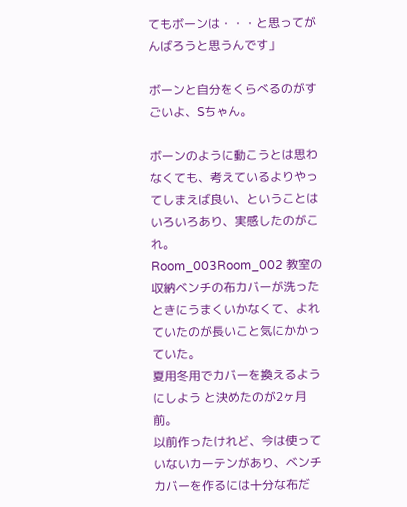てもボーンは・・・と思ってがんばろうと思うんです」

ボーンと自分をくらべるのがすごいよ、Sちゃん。

ボーンのように動こうとは思わなくても、考えているよりやってしまえば良い、ということはいろいろあり、実感したのがこれ。
Room_003Room_002 教室の収納ベンチの布カバーが洗ったときにうまくいかなくて、よれていたのが長いこと気にかかっていた。
夏用冬用でカバーを換えるようにしよう と決めたのが2ヶ月前。
以前作ったけれど、今は使っていないカーテンがあり、ベンチカバーを作るには十分な布だ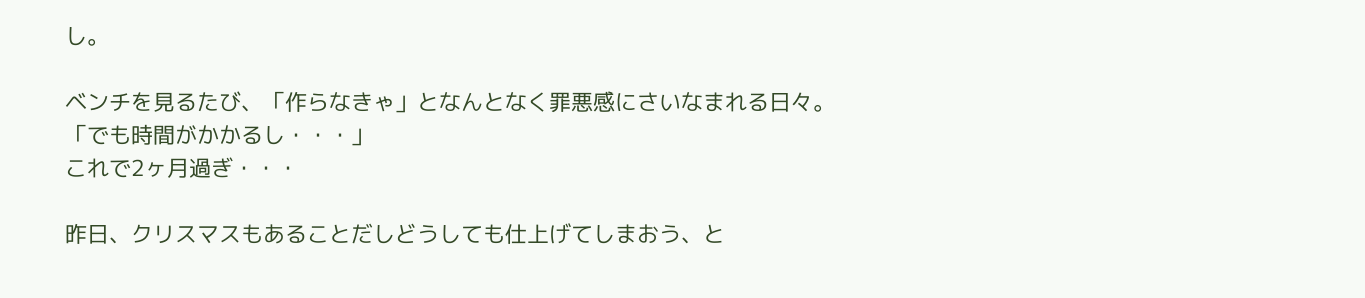し。

ベンチを見るたび、「作らなきゃ」となんとなく罪悪感にさいなまれる日々。
「でも時間がかかるし・・・」
これで2ヶ月過ぎ・・・

昨日、クリスマスもあることだしどうしても仕上げてしまおう、と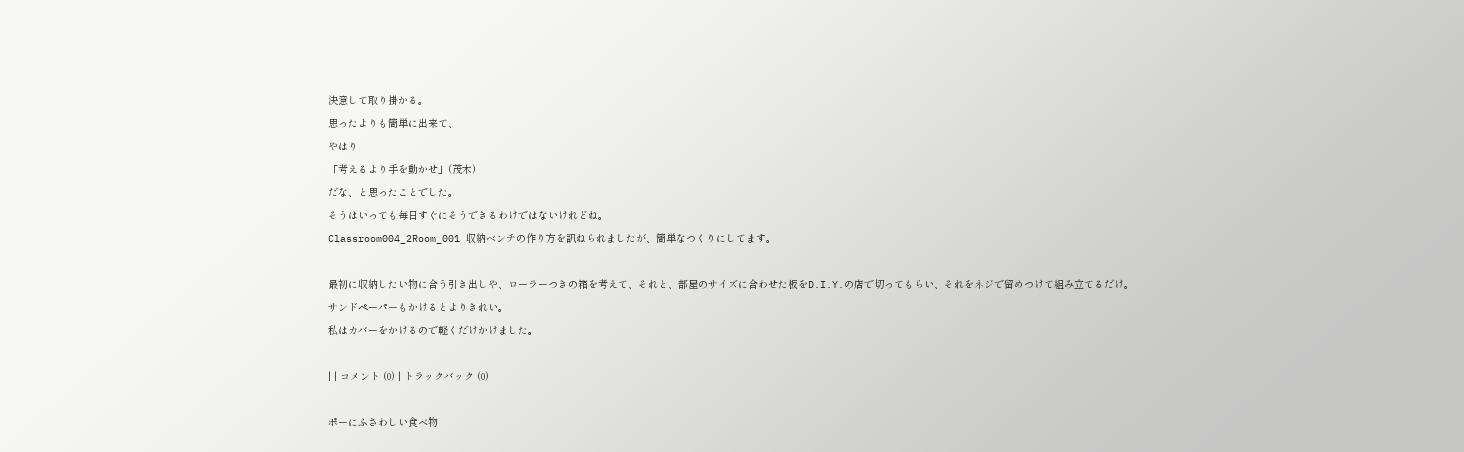決意して取り掛かる。
思ったよりも簡単に出来て、
やはり
「考えるより手を動かせ」(茂木)
だな、と思ったことでした。
そうはいっても毎日すぐにそうできるわけではないけれどね。
Classroom004_2Room_001 収納ベンチの作り方を訊ねられましたが、簡単なつくりにしてます。

最初に収納したい物に合う引き出しや、ローラーつきの箱を考えて、それと、部屋のサイズに合わせた板をD.I.Y.の店で切ってもらい、それをネジで留めつけて組み立てるだけ。
サンドペーパーもかけるとよりきれい。
私はカバーをかけるので軽くだけかけました。

| | コメント (0) | トラックバック (0)

ポーにふさわしい食べ物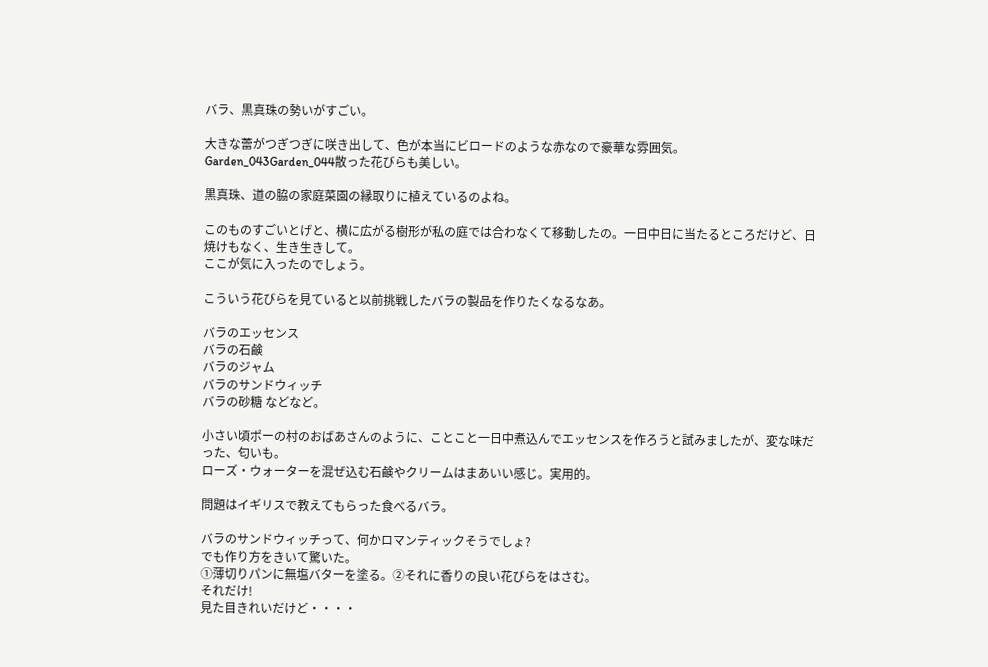バラ、黒真珠の勢いがすごい。

大きな蕾がつぎつぎに咲き出して、色が本当にビロードのような赤なので豪華な雰囲気。
Garden_043Garden_044散った花びらも美しい。

黒真珠、道の脇の家庭菜園の縁取りに植えているのよね。

このものすごいとげと、横に広がる樹形が私の庭では合わなくて移動したの。一日中日に当たるところだけど、日焼けもなく、生き生きして。
ここが気に入ったのでしょう。

こういう花びらを見ていると以前挑戦したバラの製品を作りたくなるなあ。

バラのエッセンス
バラの石鹸
バラのジャム
バラのサンドウィッチ
バラの砂糖 などなど。

小さい頃ポーの村のおばあさんのように、ことこと一日中煮込んでエッセンスを作ろうと試みましたが、変な味だった、匂いも。
ローズ・ウォーターを混ぜ込む石鹸やクリームはまあいい感じ。実用的。

問題はイギリスで教えてもらった食べるバラ。

バラのサンドウィッチって、何かロマンティックそうでしょ?
でも作り方をきいて驚いた。
①薄切りパンに無塩バターを塗る。②それに香りの良い花びらをはさむ。
それだけ!
見た目きれいだけど・・・・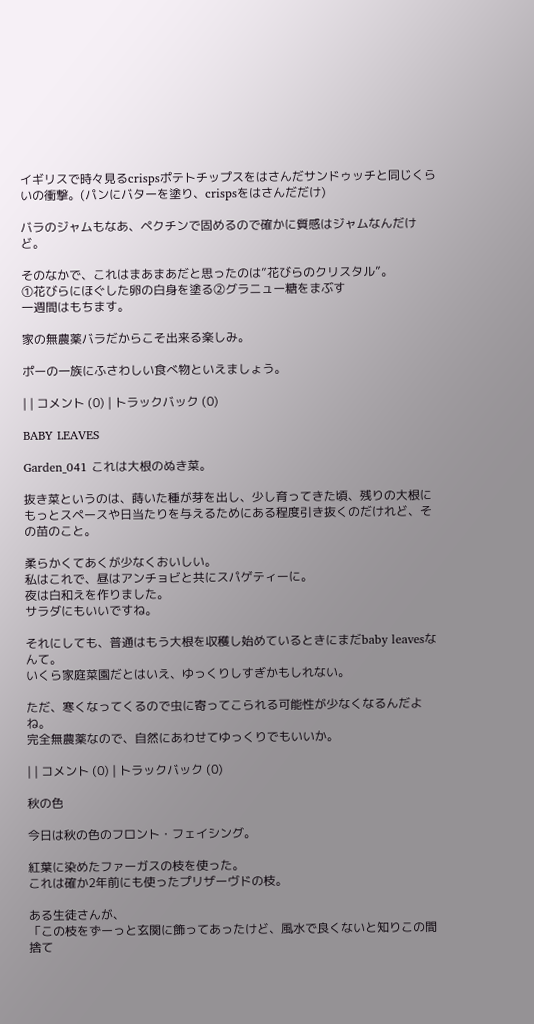イギリスで時々見るcrispsポテトチップスをはさんだサンドゥッチと同じくらいの衝撃。(パンにバターを塗り、crispsをはさんだだけ)

バラのジャムもなあ、ペクチンで固めるので確かに質感はジャムなんだけど。

そのなかで、これはまあまあだと思ったのは”花びらのクリスタル”。
①花びらにほぐした卵の白身を塗る②グラニュー糖をまぶす
一週間はもちます。

家の無農薬バラだからこそ出来る楽しみ。

ポーの一族にふさわしい食べ物といえましょう。

| | コメント (0) | トラックバック (0)

BABY LEAVES

Garden_041 これは大根のぬき菜。

抜き菜というのは、蒔いた種が芽を出し、少し育ってきた頃、残りの大根にもっとスペースや日当たりを与えるためにある程度引き抜くのだけれど、その苗のこと。

柔らかくてあくが少なくおいしい。
私はこれで、昼はアンチョビと共にスパゲティーに。
夜は白和えを作りました。
サラダにもいいですね。

それにしても、普通はもう大根を収穫し始めているときにまだbaby leavesなんて。
いくら家庭菜園だとはいえ、ゆっくりしすぎかもしれない。

ただ、寒くなってくるので虫に寄ってこられる可能性が少なくなるんだよね。
完全無農薬なので、自然にあわせてゆっくりでもいいか。

| | コメント (0) | トラックバック (0)

秋の色

今日は秋の色のフロント・フェイシング。

紅葉に染めたファーガスの枝を使った。
これは確か2年前にも使ったプリザーヴドの枝。

ある生徒さんが、
「この枝をずーっと玄関に飾ってあったけど、風水で良くないと知りこの間捨て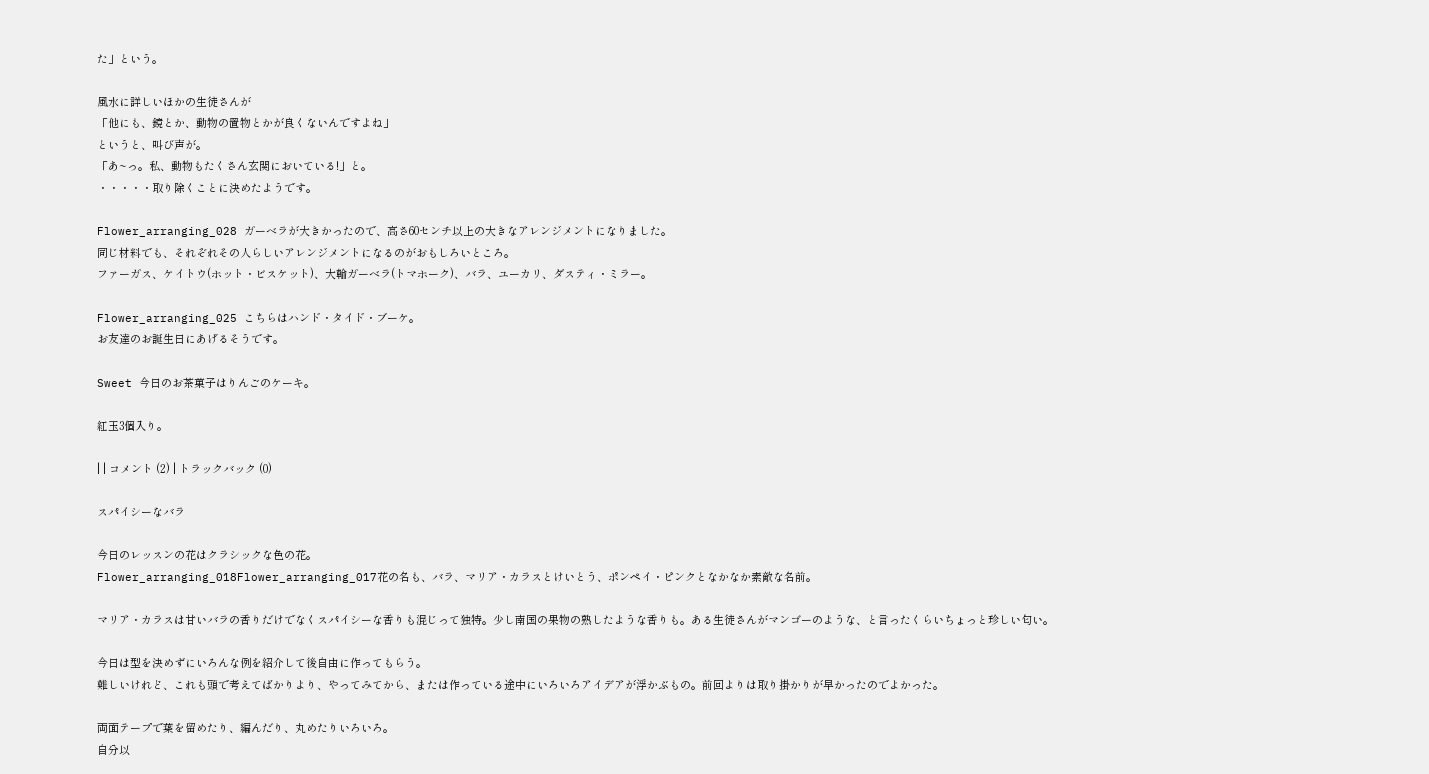た」という。

風水に詳しいほかの生徒さんが
「他にも、鏡とか、動物の置物とかが良くないんですよね」
というと、叫び声が。
「あ~っ。私、動物もたくさん玄関においている!」と。
・・・・・取り除くことに決めたようです。

Flower_arranging_028 ガーベラが大きかったので、高さ60センチ以上の大きなアレンジメントになりました。
同じ材料でも、それぞれその人らしいアレンジメントになるのがおもしろいところ。
ファーガス、ケイトウ(ホット・ビスケット)、大輪ガーベラ(トマホーク)、バラ、ユーカリ、ダスティ・ミラー。

Flower_arranging_025 こちらはハンド・タイド・ブーケ。
お友達のお誕生日にあげるそうです。

Sweet 今日のお茶菓子はりんごのケーキ。

紅玉3個入り。

| | コメント (2) | トラックバック (0)

スパイシーなバラ

今日のレッスンの花はクラシックな色の花。
Flower_arranging_018Flower_arranging_017花の名も、バラ、マリア・カラスとけいとう、ポンペイ・ピンクとなかなか素敵な名前。

マリア・カラスは甘いバラの香りだけでなくスパイシーな香りも混じって独特。少し南国の果物の熟したような香りも。ある生徒さんがマンゴーのような、と言ったくらいちょっと珍しい匂い。

今日は型を決めずにいろんな例を紹介して後自由に作ってもらう。
難しいけれど、これも頭で考えてばかりより、やってみてから、または作っている途中にいろいろアイデアが浮かぶもの。前回よりは取り掛かりが早かったのでよかった。

両面テープで葉を留めたり、編んだり、丸めたりいろいろ。
自分以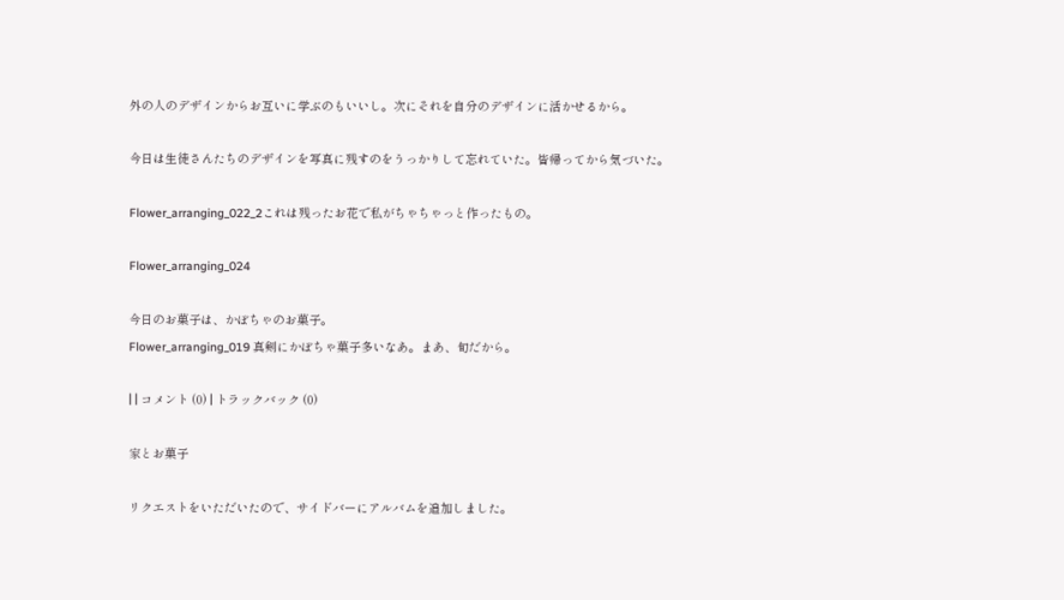外の人のデザインからお互いに学ぶのもいいし。次にそれを自分のデザインに活かせるから。

今日は生徒さんたちのデザインを写真に残すのをうっかりして忘れていた。皆帰ってから気づいた。

Flower_arranging_022_2これは残ったお花で私がちゃちゃっと作ったもの。

Flower_arranging_024

今日のお菓子は、かぼちゃのお菓子。
Flower_arranging_019 真剣にかぼちゃ菓子多いなあ。まあ、旬だから。

| | コメント (0) | トラックバック (0)

家とお菓子

リクエストをいただいたので、サイドバーにアルバムを追加しました。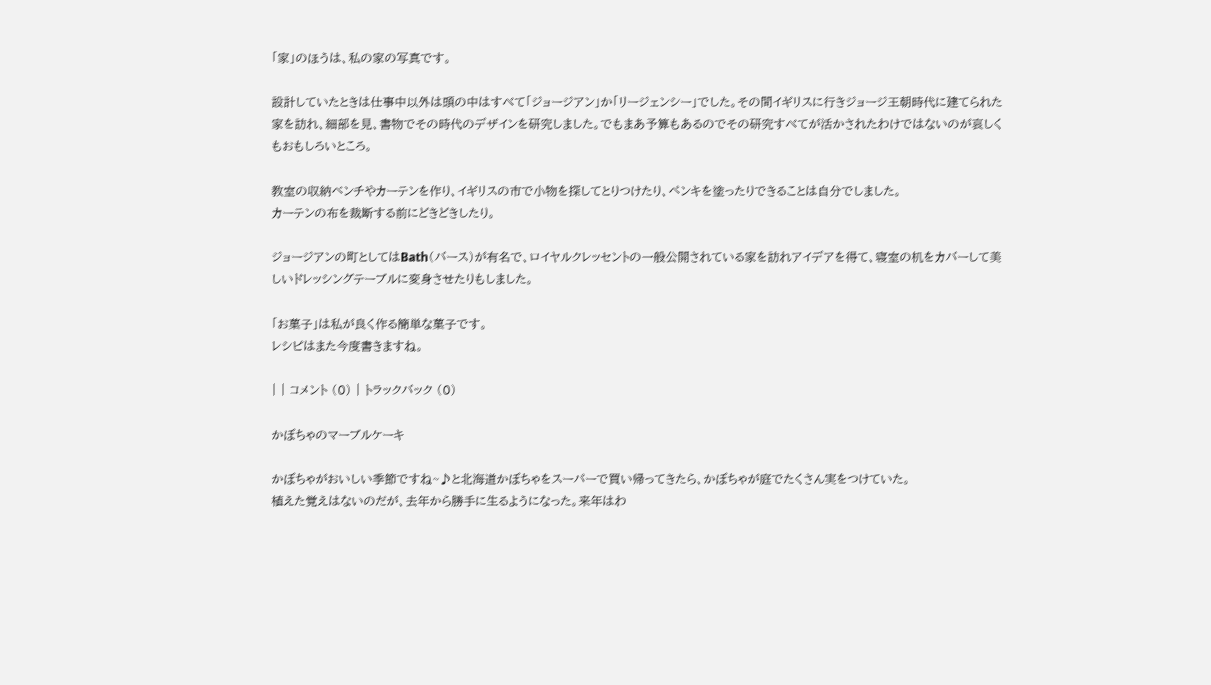「家」のほうは、私の家の写真です。

設計していたときは仕事中以外は頭の中はすべて「ジョージアン」か「リージェンシー」でした。その間イギリスに行きジョージ王朝時代に建てられた家を訪れ、細部を見、書物でその時代のデザインを研究しました。でもまあ予算もあるのでその研究すべてが活かされたわけではないのが哀しくもおもしろいところ。

教室の収納ベンチやカーテンを作り、イギリスの市で小物を探してとりつけたり、ペンキを塗ったりできることは自分でしました。
カーテンの布を裁断する前にどきどきしたり。

ジョージアンの町としてはBath(バース)が有名で、ロイヤルクレッセントの一般公開されている家を訪れアイデアを得て、寝室の机をカバーして美しいドレッシングテーブルに変身させたりもしました。

「お菓子」は私が良く作る簡単な菓子です。
レシピはまた今度書きますね。

| | コメント (0) | トラックバック (0)

かぼちゃのマーブルケーキ

かぼちゃがおいしい季節ですね~♪と北海道かぼちゃをスーパーで買い帰ってきたら、かぼちゃが庭でたくさん実をつけていた。
植えた覚えはないのだが、去年から勝手に生るようになった。来年はわ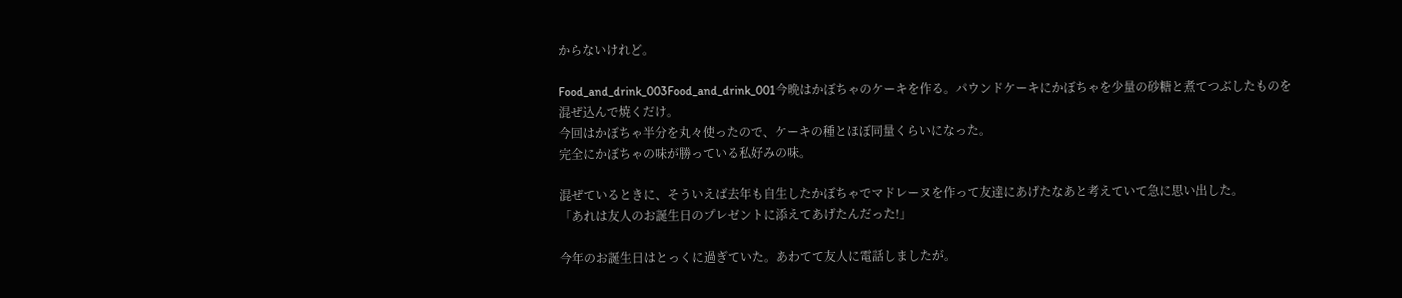からないけれど。

Food_and_drink_003Food_and_drink_001今晩はかぼちゃのケーキを作る。パウンドケーキにかぼちゃを少量の砂糖と煮てつぶしたものを混ぜ込んで焼くだけ。
今回はかぼちゃ半分を丸々使ったので、ケーキの種とほぼ同量くらいになった。
完全にかぼちゃの味が勝っている私好みの味。

混ぜているときに、そういえば去年も自生したかぼちゃでマドレーヌを作って友達にあげたなあと考えていて急に思い出した。
「あれは友人のお誕生日のプレゼントに添えてあげたんだった!」

今年のお誕生日はとっくに過ぎていた。あわてて友人に電話しましたが。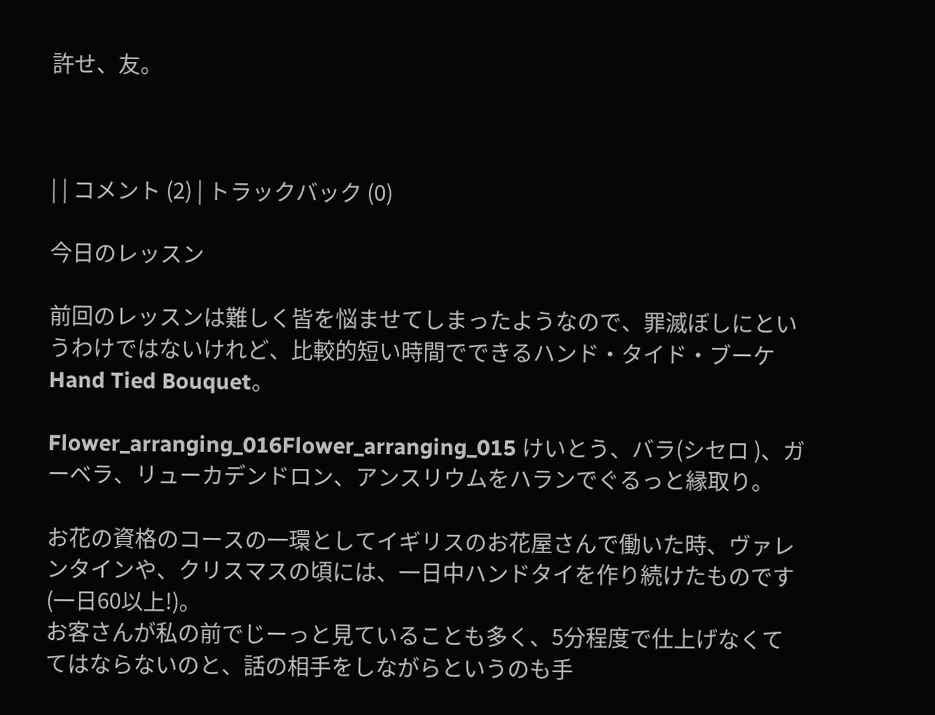許せ、友。



| | コメント (2) | トラックバック (0)

今日のレッスン

前回のレッスンは難しく皆を悩ませてしまったようなので、罪滅ぼしにというわけではないけれど、比較的短い時間でできるハンド・タイド・ブーケHand Tied Bouquet。

Flower_arranging_016Flower_arranging_015 けいとう、バラ(シセロ )、ガーベラ、リューカデンドロン、アンスリウムをハランでぐるっと縁取り。

お花の資格のコースの一環としてイギリスのお花屋さんで働いた時、ヴァレンタインや、クリスマスの頃には、一日中ハンドタイを作り続けたものです(一日60以上!)。
お客さんが私の前でじーっと見ていることも多く、5分程度で仕上げなくててはならないのと、話の相手をしながらというのも手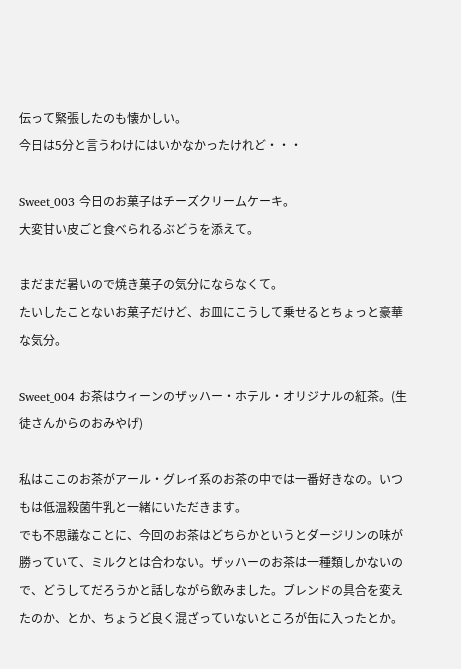伝って緊張したのも懐かしい。
今日は5分と言うわけにはいかなかったけれど・・・

Sweet_003 今日のお菓子はチーズクリームケーキ。
大変甘い皮ごと食べられるぶどうを添えて。

まだまだ暑いので焼き菓子の気分にならなくて。
たいしたことないお菓子だけど、お皿にこうして乗せるとちょっと豪華な気分。

Sweet_004 お茶はウィーンのザッハー・ホテル・オリジナルの紅茶。(生徒さんからのおみやげ)

私はここのお茶がアール・グレイ系のお茶の中では一番好きなの。いつもは低温殺菌牛乳と一緒にいただきます。
でも不思議なことに、今回のお茶はどちらかというとダージリンの味が勝っていて、ミルクとは合わない。ザッハーのお茶は一種類しかないので、どうしてだろうかと話しながら飲みました。ブレンドの具合を変えたのか、とか、ちょうど良く混ざっていないところが缶に入ったとか。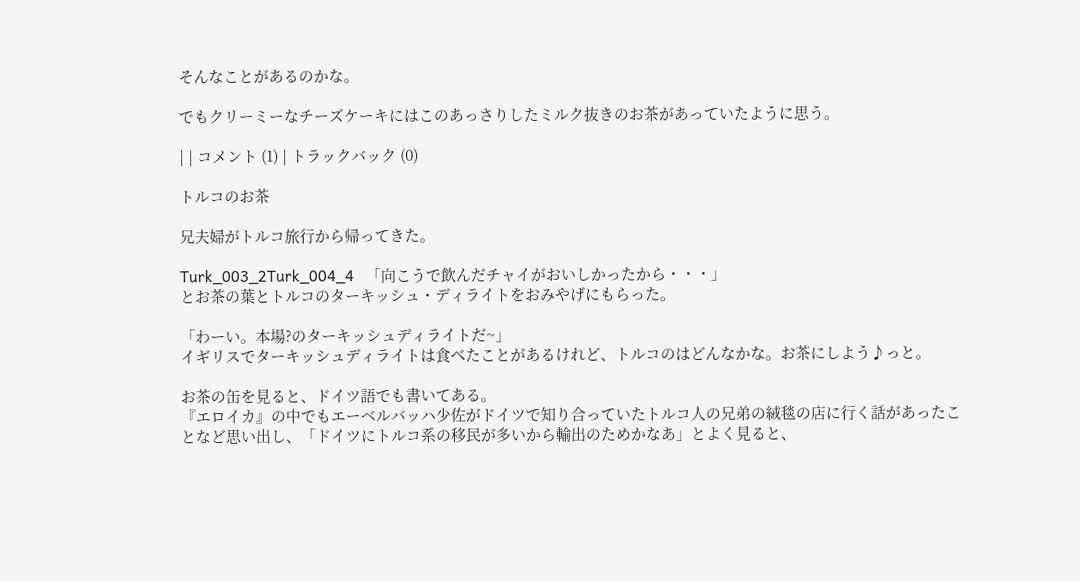そんなことがあるのかな。

でもクリーミーなチーズケーキにはこのあっさりしたミルク抜きのお茶があっていたように思う。

| | コメント (1) | トラックバック (0)

トルコのお茶

兄夫婦がトルコ旅行から帰ってきた。

Turk_003_2Turk_004_4   「向こうで飲んだチャイがおいしかったから・・・」
とお茶の葉とトルコのターキッシュ・ディライトをおみやげにもらった。

「わーい。本場?のターキッシュディライトだ~」
イギリスでターキッシュディライトは食べたことがあるけれど、トルコのはどんなかな。お茶にしよう♪っと。

お茶の缶を見ると、ドイツ語でも書いてある。
『エロイカ』の中でもエーベルバッハ少佐がドイツで知り合っていたトルコ人の兄弟の絨毯の店に行く話があったことなど思い出し、「ドイツにトルコ系の移民が多いから輸出のためかなあ」とよく見ると、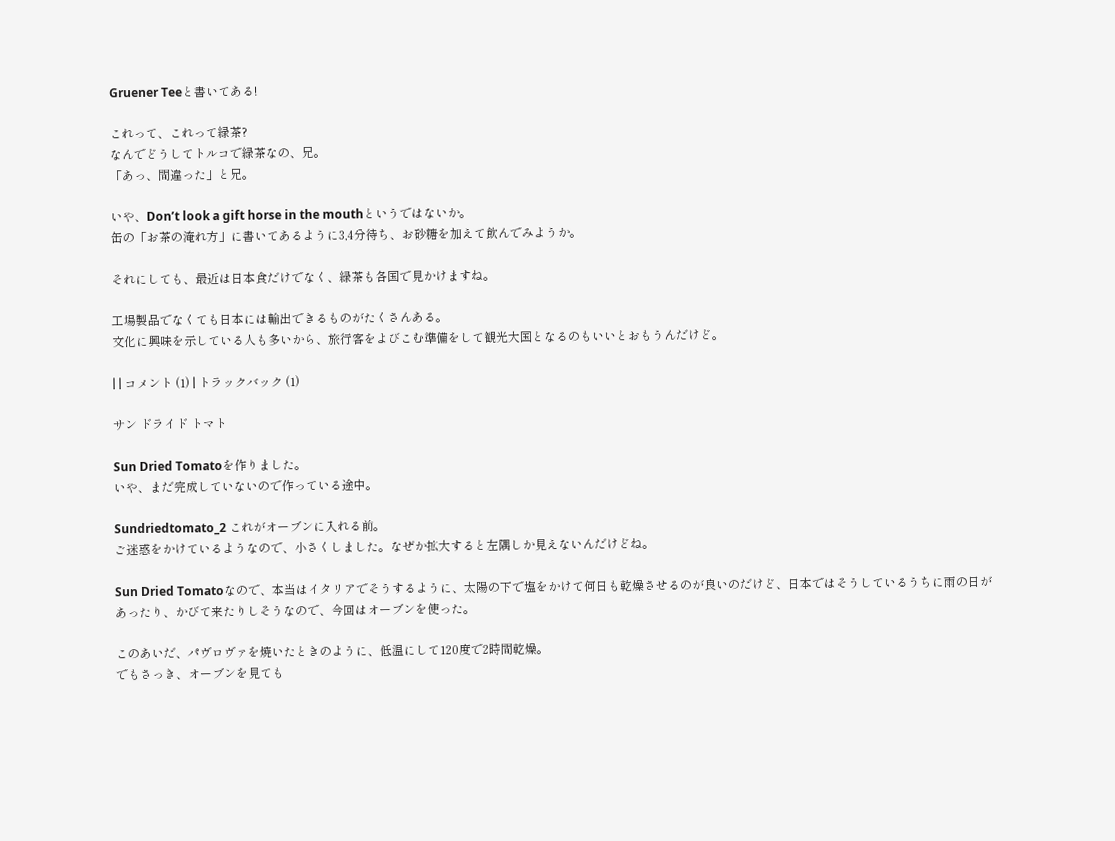Gruener Teeと書いてある!

これって、これって緑茶?
なんでどうしてトルコで緑茶なの、兄。
「あっ、間違った」と兄。

いや、Don’t look a gift horse in the mouthというではないか。
缶の「お茶の淹れ方」に書いてあるように3,4分待ち、お砂糖を加えて飲んでみようか。

それにしても、最近は日本食だけでなく、緑茶も各国で見かけますね。

工場製品でなくても日本には輸出できるものがたくさんある。
文化に興味を示している人も多いから、旅行客をよびこむ準備をして観光大国となるのもいいとおもうんだけど。

| | コメント (1) | トラックバック (1)

サン ドライド トマト

Sun Dried Tomatoを作りました。
いや、まだ完成していないので作っている途中。

Sundriedtomato_2 これがオーブンに入れる前。
ご迷惑をかけているようなので、小さくしました。なぜか拡大すると左隅しか見えないんだけどね。

Sun Dried Tomatoなので、本当はイタリアでそうするように、太陽の下で塩をかけて何日も乾燥させるのが良いのだけど、日本ではそうしているうちに雨の日があったり、かびて来たりしそうなので、今回はオーブンを使った。

このあいだ、パヴロヴァを焼いたときのように、低温にして120度で2時間乾燥。
でもさっき、オーブンを見ても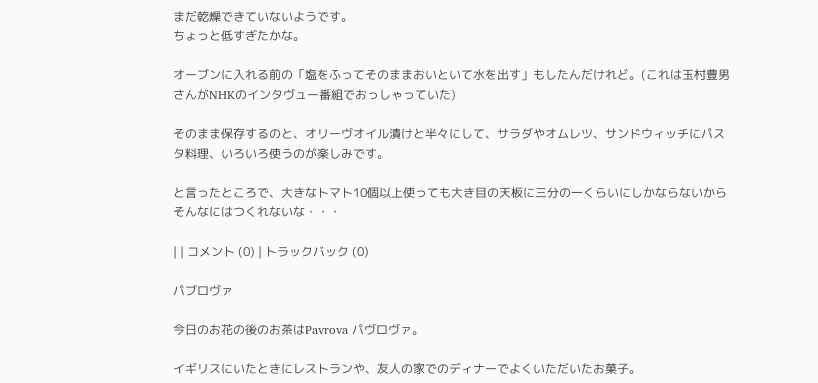まだ乾燥できていないようです。
ちょっと低すぎたかな。

オーブンに入れる前の「塩をふってそのままおいといて水を出す」もしたんだけれど。(これは玉村豊男さんがNHKのインタヴュー番組でおっしゃっていた)

そのまま保存するのと、オリーヴオイル漬けと半々にして、サラダやオムレツ、サンドウィッチにパスタ料理、いろいろ使うのが楽しみです。

と言ったところで、大きなトマト10個以上使っても大き目の天板に三分の一くらいにしかならないからそんなにはつくれないな・・・

| | コメント (0) | トラックバック (0)

パブロヴァ

今日のお花の後のお茶はPavrova パヴロヴァ。

イギリスにいたときにレストランや、友人の家でのディナーでよくいただいたお菓子。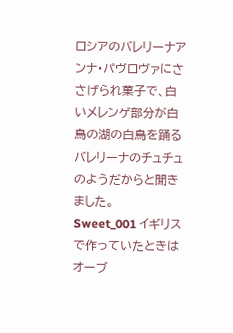ロシアのバレリーナアンナ・パヴロヴァにささげられ菓子で、白いメレンゲ部分が白鳥の湖の白鳥を踊るバレリーナのチュチュのようだからと聞きました。
Sweet_001 イギリスで作っていたときはオーブ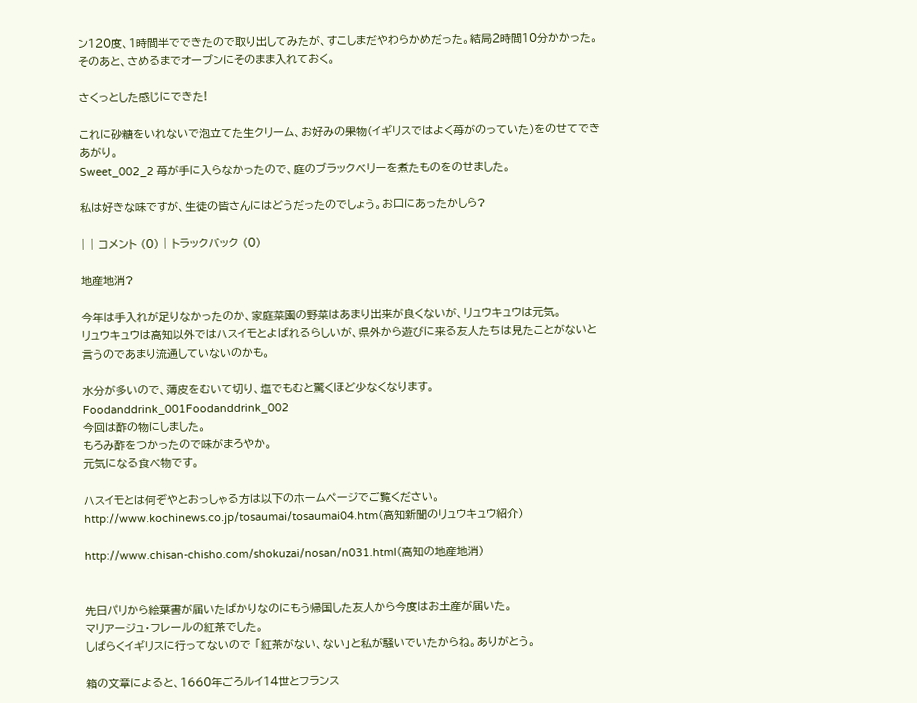ン120度、1時間半でできたので取り出してみたが、すこしまだやわらかめだった。結局2時間10分かかった。そのあと、さめるまでオーブンにそのまま入れておく。

さくっとした感じにできた!

これに砂糖をいれないで泡立てた生クリーム、お好みの果物(イギリスではよく苺がのっていた)をのせてできあがり。
Sweet_002_2 苺が手に入らなかったので、庭のブラックベリーを煮たものをのせました。

私は好きな味ですが、生徒の皆さんにはどうだったのでしょう。お口にあったかしら?

| | コメント (0) | トラックバック (0)

地産地消?

今年は手入れが足りなかったのか、家庭菜園の野菜はあまり出来が良くないが、リュウキュウは元気。
リュウキュウは高知以外ではハスイモとよばれるらしいが、県外から遊びに来る友人たちは見たことがないと言うのであまり流通していないのかも。

水分が多いので、薄皮をむいて切り、塩でもむと驚くほど少なくなります。
Foodanddrink_001Foodanddrink_002
今回は酢の物にしました。
もろみ酢をつかったので味がまろやか。
元気になる食べ物です。

ハスイモとは何ぞやとおっしゃる方は以下のホームページでご覧ください。
http://www.kochinews.co.jp/tosaumai/tosaumai04.htm(高知新聞のリュウキュウ紹介)

http://www.chisan-chisho.com/shokuzai/nosan/n031.html(高知の地産地消)


先日パリから絵葉書が届いたばかりなのにもう帰国した友人から今度はお土産が届いた。
マリアージュ・フレールの紅茶でした。
しばらくイギリスに行ってないので 「紅茶がない、ない」と私が騒いでいたからね。ありがとう。

箱の文章によると、1660年ごろルイ14世とフランス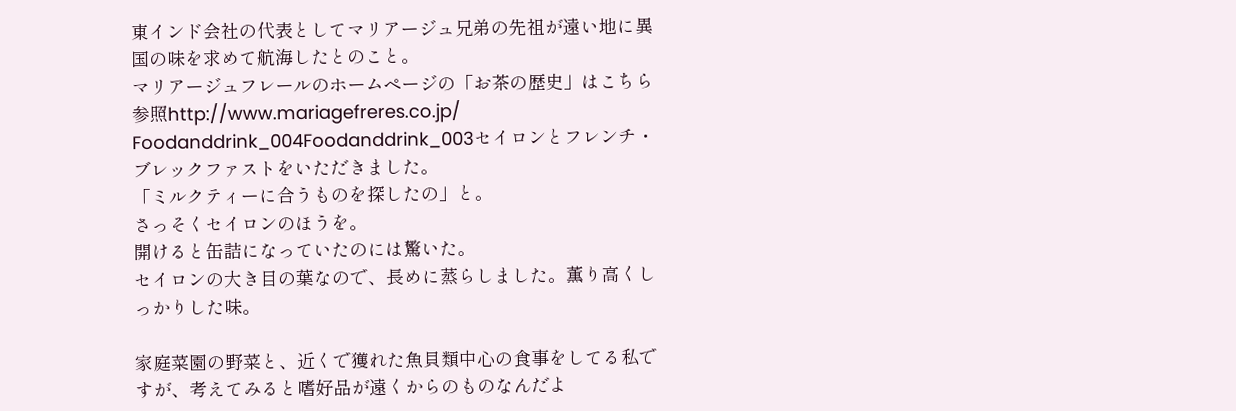東インド会社の代表としてマリアージュ兄弟の先祖が遠い地に異国の味を求めて航海したとのこと。
マリアージュフレールのホームページの「お茶の歴史」はこちら参照http://www.mariagefreres.co.jp/
Foodanddrink_004Foodanddrink_003セイロンとフレンチ・ブレックファストをいただきました。
「ミルクティーに合うものを探したの」と。
さっそくセイロンのほうを。
開けると缶詰になっていたのには驚いた。
セイロンの大き目の葉なので、長めに蒸らしました。薫り高くしっかりした味。

家庭菜園の野菜と、近くで獲れた魚貝類中心の食事をしてる私ですが、考えてみると嗜好品が遠くからのものなんだよ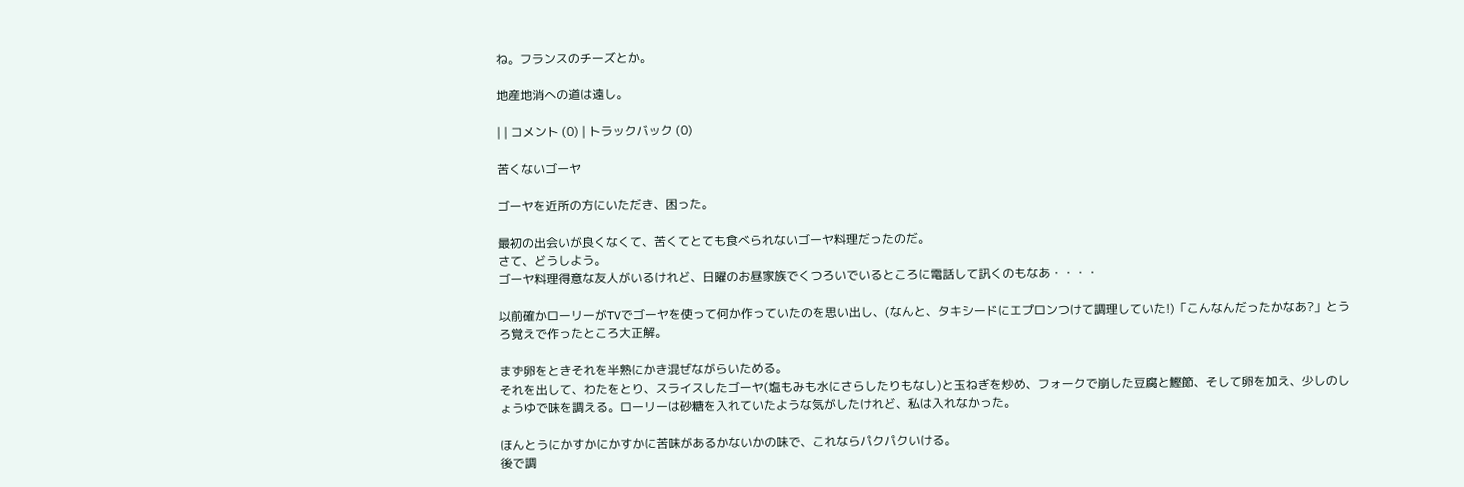ね。フランスのチーズとか。

地産地消への道は遠し。

| | コメント (0) | トラックバック (0)

苦くないゴーヤ

ゴーヤを近所の方にいただき、困った。

最初の出会いが良くなくて、苦くてとても食べられないゴーヤ料理だったのだ。
さて、どうしよう。
ゴーヤ料理得意な友人がいるけれど、日曜のお昼家族でくつろいでいるところに電話して訊くのもなあ・・・・

以前確かローリーがTVでゴーヤを使って何か作っていたのを思い出し、(なんと、タキシードにエプロンつけて調理していた!)「こんなんだったかなあ?」とうろ覚えで作ったところ大正解。

まず卵をときそれを半熟にかき混ぜながらいためる。
それを出して、わたをとり、スライスしたゴーヤ(塩もみも水にさらしたりもなし)と玉ねぎを炒め、フォークで崩した豆腐と鰹節、そして卵を加え、少しのしょうゆで味を調える。ローリーは砂糖を入れていたような気がしたけれど、私は入れなかった。

ほんとうにかすかにかすかに苦味があるかないかの味で、これならパクパクいける。
後で調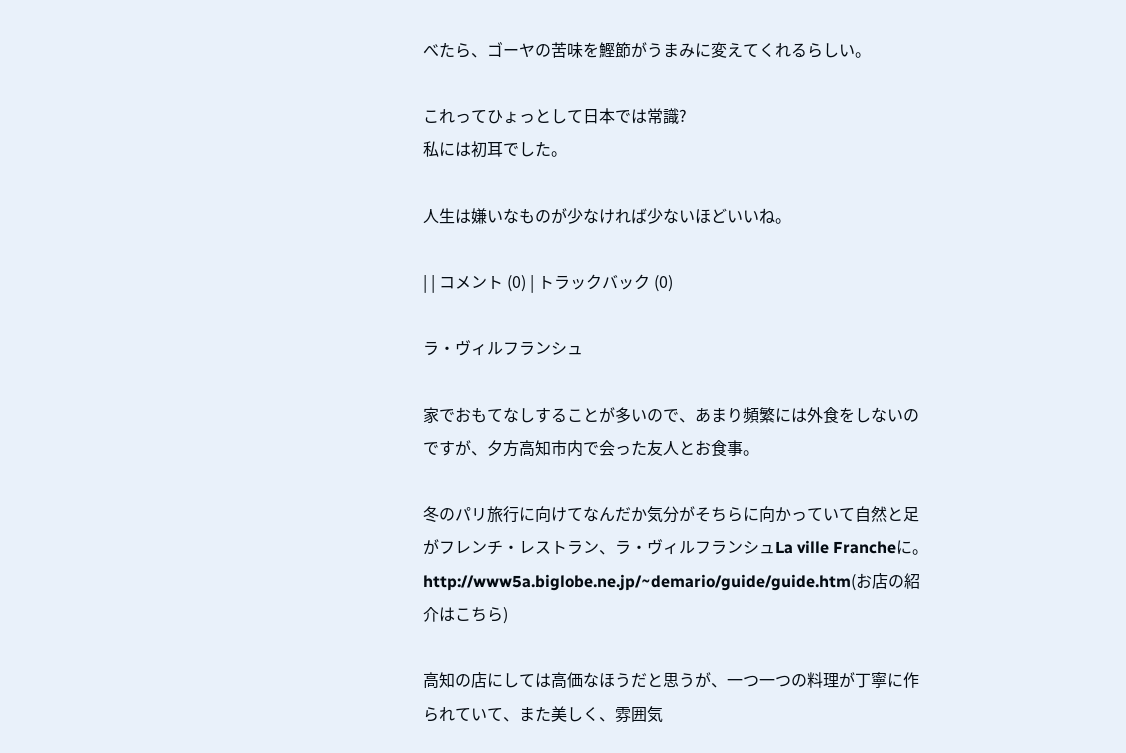べたら、ゴーヤの苦味を鰹節がうまみに変えてくれるらしい。

これってひょっとして日本では常識?
私には初耳でした。

人生は嫌いなものが少なければ少ないほどいいね。

| | コメント (0) | トラックバック (0)

ラ・ヴィルフランシュ

家でおもてなしすることが多いので、あまり頻繁には外食をしないのですが、夕方高知市内で会った友人とお食事。

冬のパリ旅行に向けてなんだか気分がそちらに向かっていて自然と足がフレンチ・レストラン、ラ・ヴィルフランシュLa ville Francheに。
http://www5a.biglobe.ne.jp/~demario/guide/guide.htm(お店の紹介はこちら)

高知の店にしては高価なほうだと思うが、一つ一つの料理が丁寧に作られていて、また美しく、雰囲気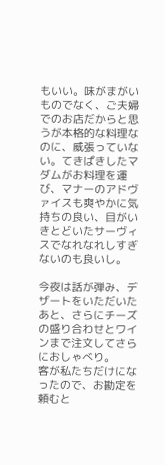もいい。味がまがいものでなく、ご夫婦でのお店だからと思うが本格的な料理なのに、威張っていない。てきぱきしたマダムがお料理を運び、マナーのアドヴァイスも爽やかに気持ちの良い、目がいきとどいたサーヴィスでなれなれしすぎないのも良いし。

今夜は話が弾み、デザートをいただいたあと、さらにチーズの盛り合わせとワインまで注文してさらにおしゃべり。
客が私たちだけになったので、お勘定を頼むと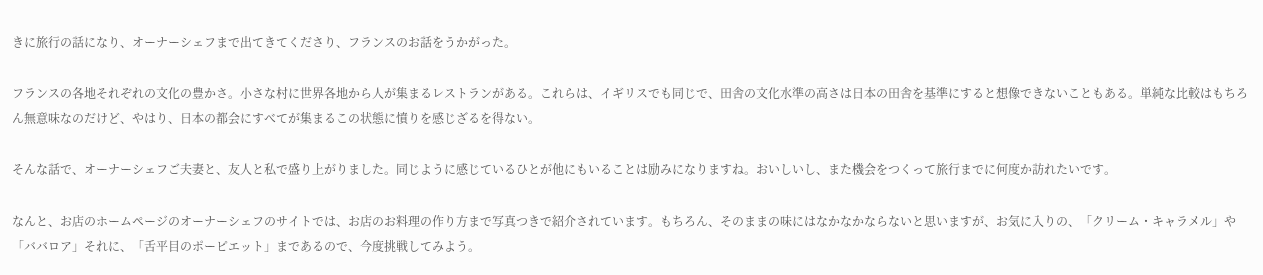きに旅行の話になり、オーナーシェフまで出てきてくださり、フランスのお話をうかがった。

フランスの各地それぞれの文化の豊かさ。小さな村に世界各地から人が集まるレストランがある。これらは、イギリスでも同じで、田舎の文化水準の高さは日本の田舎を基準にすると想像できないこともある。単純な比較はもちろん無意味なのだけど、やはり、日本の都会にすべてが集まるこの状態に憤りを感じざるを得ない。

そんな話で、オーナーシェフご夫妻と、友人と私で盛り上がりました。同じように感じているひとが他にもいることは励みになりますね。おいしいし、また機会をつくって旅行までに何度か訪れたいです。

なんと、お店のホームページのオーナーシェフのサイトでは、お店のお料理の作り方まで写真つきで紹介されています。もちろん、そのままの味にはなかなかならないと思いますが、お気に入りの、「クリーム・キャラメル」や「ババロア」それに、「舌平目のポーピエット」まであるので、今度挑戦してみよう。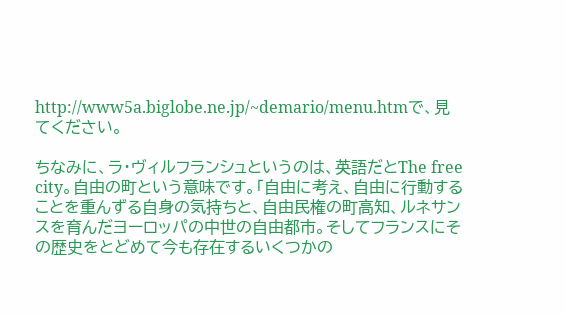http://www5a.biglobe.ne.jp/~demario/menu.htmで、見てください。

ちなみに、ラ・ヴィルフランシュというのは、英語だとThe free city。自由の町という意味です。「自由に考え、自由に行動することを重んずる自身の気持ちと、自由民権の町高知、ルネサンスを育んだヨーロッパの中世の自由都市。そしてフランスにその歴史をとどめて今も存在するいくつかの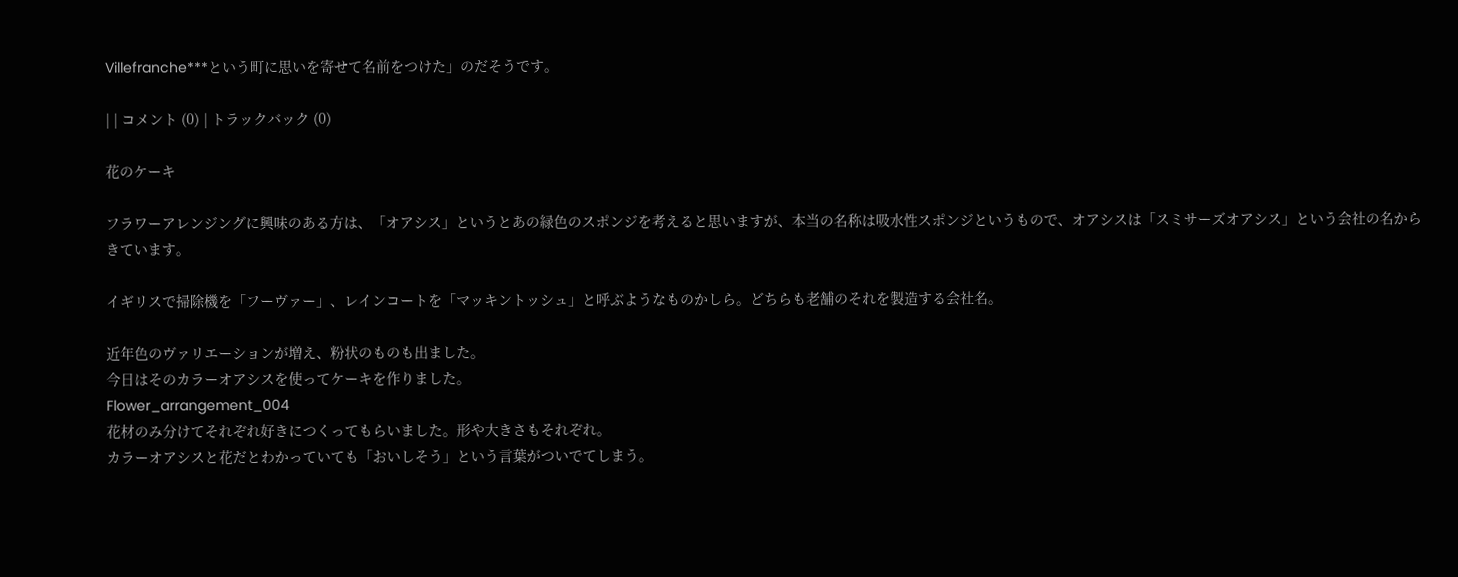Villefranche***という町に思いを寄せて名前をつけた」のだそうです。

| | コメント (0) | トラックバック (0)

花のケーキ

フラワーアレンジングに興味のある方は、「オアシス」というとあの緑色のスポンジを考えると思いますが、本当の名称は吸水性スポンジというもので、オアシスは「スミサーズオアシス」という会社の名からきています。

イギリスで掃除機を「フーヴァー」、レインコートを「マッキントッシュ」と呼ぶようなものかしら。どちらも老舗のそれを製造する会社名。

近年色のヴァリエーションが増え、粉状のものも出ました。
今日はそのカラーオアシスを使ってケーキを作りました。
Flower_arrangement_004
花材のみ分けてそれぞれ好きにつくってもらいました。形や大きさもそれぞれ。
カラーオアシスと花だとわかっていても「おいしそう」という言葉がついでてしまう。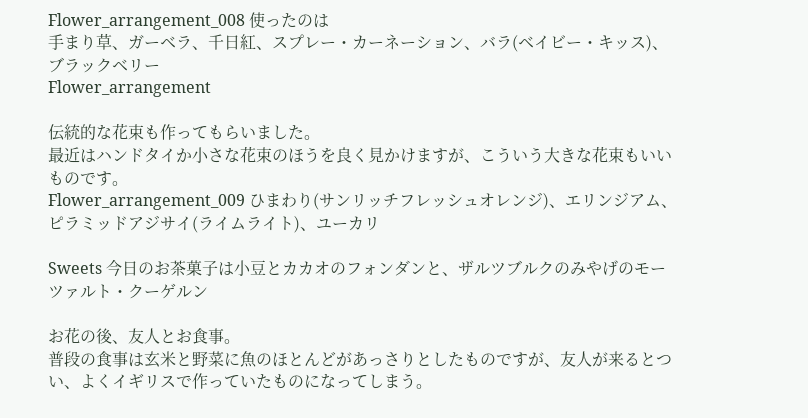Flower_arrangement_008 使ったのは
手まり草、ガーベラ、千日紅、スプレー・カーネーション、バラ(ベイビー・キッス)、ブラックベリー
Flower_arrangement

伝統的な花束も作ってもらいました。
最近はハンドタイか小さな花束のほうを良く見かけますが、こういう大きな花束もいいものです。
Flower_arrangement_009 ひまわり(サンリッチフレッシュオレンジ)、エリンジアム、ピラミッドアジサイ(ライムライト)、ユーカリ

Sweets 今日のお茶菓子は小豆とカカオのフォンダンと、ザルツブルクのみやげのモーツァルト・クーゲルン

お花の後、友人とお食事。
普段の食事は玄米と野菜に魚のほとんどがあっさりとしたものですが、友人が来るとつい、よくイギリスで作っていたものになってしまう。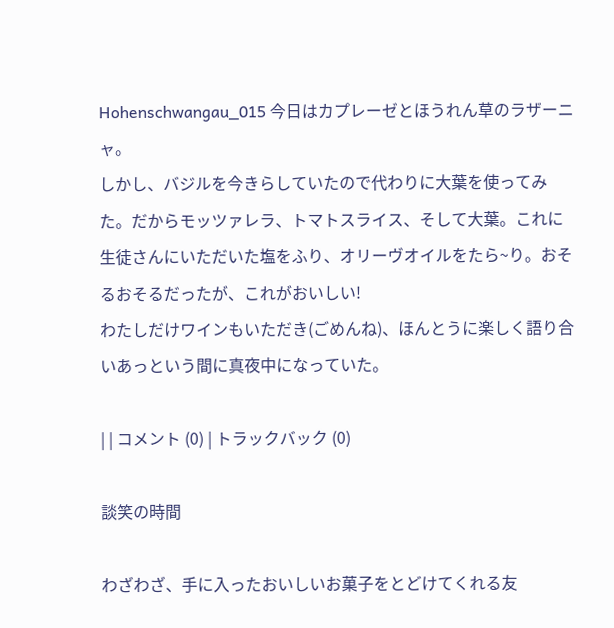Hohenschwangau_015 今日はカプレーゼとほうれん草のラザーニャ。
しかし、バジルを今きらしていたので代わりに大葉を使ってみた。だからモッツァレラ、トマトスライス、そして大葉。これに生徒さんにいただいた塩をふり、オリーヴオイルをたら~り。おそるおそるだったが、これがおいしい!
わたしだけワインもいただき(ごめんね)、ほんとうに楽しく語り合いあっという間に真夜中になっていた。

| | コメント (0) | トラックバック (0)

談笑の時間

わざわざ、手に入ったおいしいお菓子をとどけてくれる友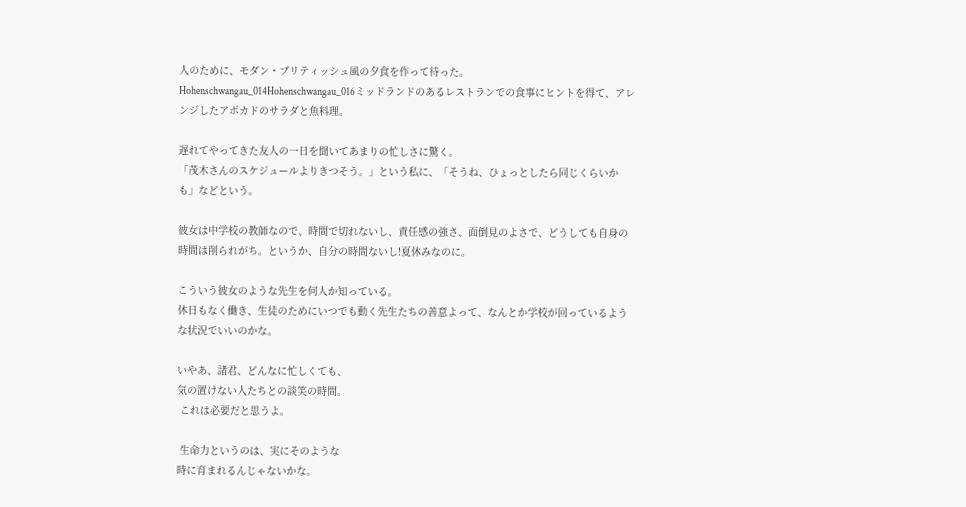人のために、モダン・ブリティッシュ風の夕食を作って待った。
Hohenschwangau_014Hohenschwangau_016ミッドランドのあるレストランでの食事にヒントを得て、アレンジしたアボカドのサラダと魚料理。

遅れてやってきた友人の一日を聞いてあまりの忙しさに驚く。
「茂木さんのスケジュールよりきつそう。」という私に、「そうね、ひょっとしたら同じくらいかも」などという。

彼女は中学校の教師なので、時間で切れないし、責任感の強さ、面倒見のよさで、どうしても自身の時間は削られがち。というか、自分の時間ないし!夏休みなのに。

こういう彼女のような先生を何人か知っている。
休日もなく働き、生徒のためにいつでも動く先生たちの善意よって、なんとか学校が回っているような状況でいいのかな。

いやあ、諸君、どんなに忙しくても、
気の置けない人たちとの談笑の時間。
 これは必要だと思うよ。

 生命力というのは、実にそのような
時に育まれるんじゃないかな。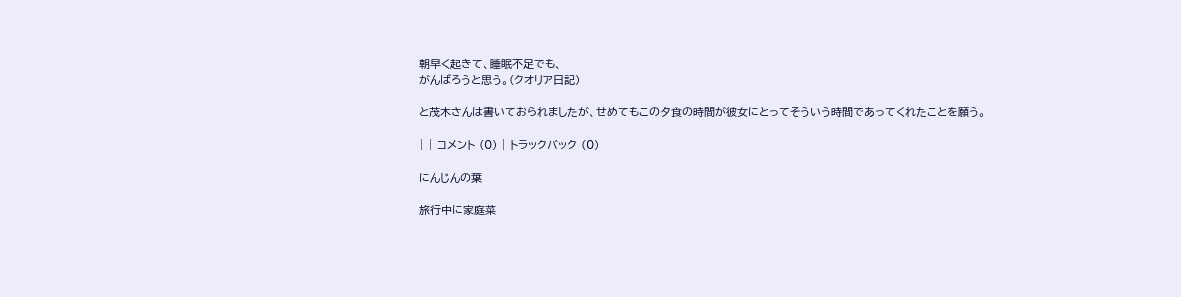朝早く起きて、睡眠不足でも、
がんばろうと思う。(クオリア日記)

と茂木さんは書いておられましたが、せめてもこの夕食の時間が彼女にとってそういう時間であってくれたことを願う。

| | コメント (0) | トラックバック (0)

にんじんの葉

旅行中に家庭菜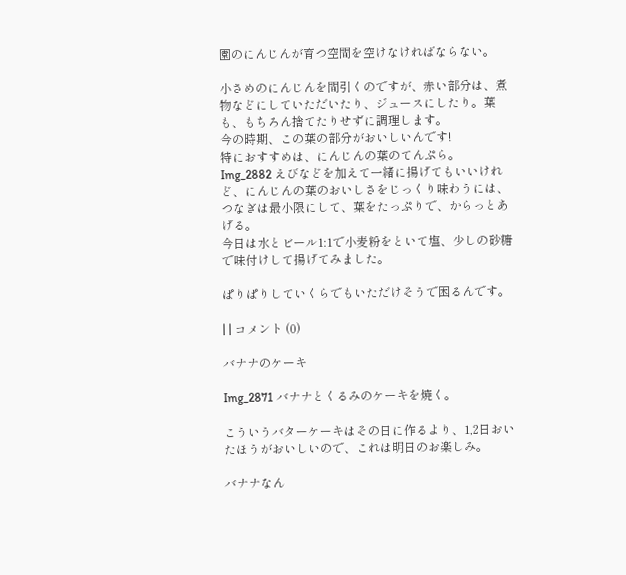園のにんじんが育つ空間を空けなければならない。

小さめのにんじんを間引くのですが、赤い部分は、煮物などにしていただいたり、ジュースにしたり。葉も、もちろん捨てたりせずに調理します。
今の時期、この葉の部分がおいしいんです!
特におすすめは、にんじんの葉のてんぷら。
Img_2882 えびなどを加えて一緒に揚げてもいいけれど、にんじんの葉のおいしさをじっくり味わうには、つなぎは最小限にして、葉をたっぷりで、からっとあげる。
今日は水とビール1:1で小麦粉をといて塩、少しの砂糖で味付けして揚げてみました。

ぱりぱりしていくらでもいただけそうで困るんです。

| | コメント (0)

バナナのケーキ

Img_2871 バナナとくるみのケーキを焼く。

こういうバターケーキはその日に作るより、1,2日おいたほうがおいしいので、これは明日のお楽しみ。

バナナなん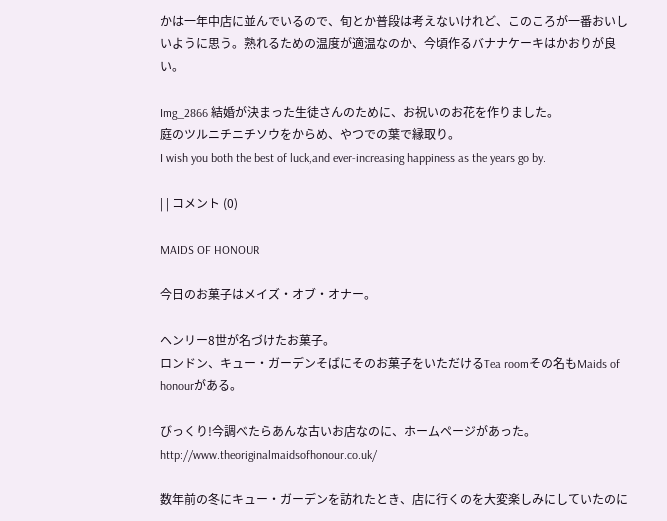かは一年中店に並んでいるので、旬とか普段は考えないけれど、このころが一番おいしいように思う。熟れるための温度が適温なのか、今頃作るバナナケーキはかおりが良い。

Img_2866 結婚が決まった生徒さんのために、お祝いのお花を作りました。
庭のツルニチニチソウをからめ、やつでの葉で縁取り。
I wish you both the best of luck,and ever-increasing happiness as the years go by.

| | コメント (0)

MAIDS OF HONOUR

今日のお菓子はメイズ・オブ・オナー。

ヘンリー8世が名づけたお菓子。
ロンドン、キュー・ガーデンそばにそのお菓子をいただけるTea roomその名もMaids of honourがある。

びっくり!今調べたらあんな古いお店なのに、ホームページがあった。http://www.theoriginalmaidsofhonour.co.uk/

数年前の冬にキュー・ガーデンを訪れたとき、店に行くのを大変楽しみにしていたのに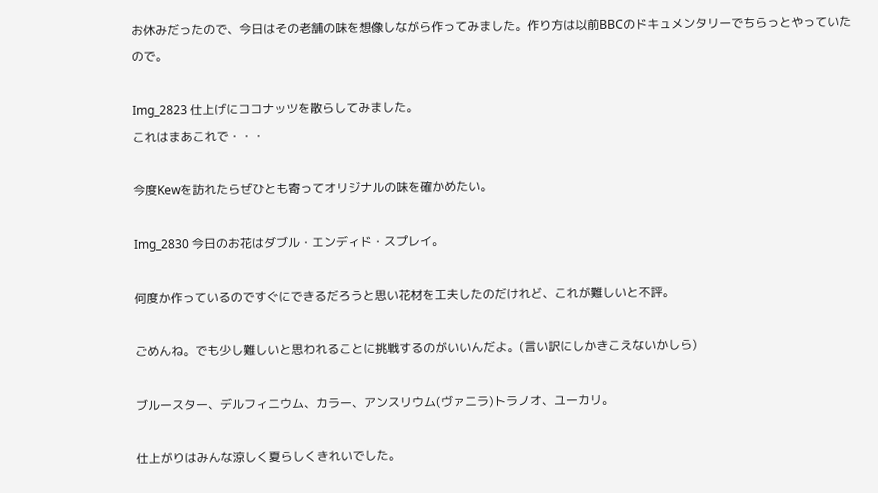お休みだったので、今日はその老舗の味を想像しながら作ってみました。作り方は以前BBCのドキュメンタリーでちらっとやっていたので。

Img_2823 仕上げにココナッツを散らしてみました。
これはまあこれで・・・

今度Kewを訪れたらぜひとも寄ってオリジナルの味を確かめたい。

Img_2830 今日のお花はダブル・エンディド・スプレイ。

何度か作っているのですぐにできるだろうと思い花材を工夫したのだけれど、これが難しいと不評。

ごめんね。でも少し難しいと思われることに挑戦するのがいいんだよ。(言い訳にしかきこえないかしら)

ブルースター、デルフィニウム、カラー、アンスリウム(ヴァニラ)トラノオ、ユーカリ。

仕上がりはみんな涼しく夏らしくきれいでした。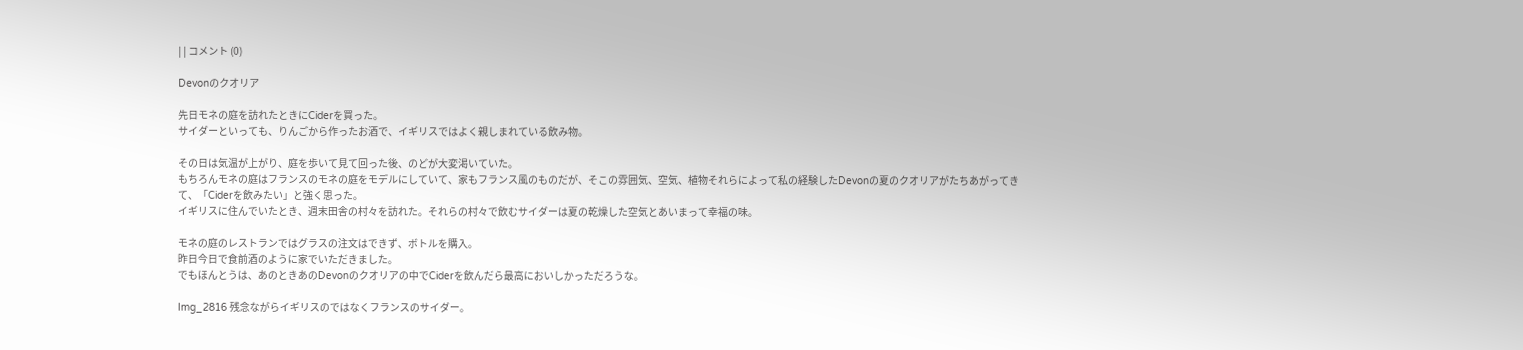| | コメント (0)

Devonのクオリア

先日モネの庭を訪れたときにCiderを買った。
サイダーといっても、りんごから作ったお酒で、イギリスではよく親しまれている飲み物。

その日は気温が上がり、庭を歩いて見て回った後、のどが大変渇いていた。
もちろんモネの庭はフランスのモネの庭をモデルにしていて、家もフランス風のものだが、そこの雰囲気、空気、植物それらによって私の経験したDevonの夏のクオリアがたちあがってきて、「Ciderを飲みたい」と強く思った。
イギリスに住んでいたとき、週末田舎の村々を訪れた。それらの村々で飲むサイダーは夏の乾燥した空気とあいまって幸福の味。

モネの庭のレストランではグラスの注文はできず、ボトルを購入。
昨日今日で食前酒のように家でいただきました。
でもほんとうは、あのときあのDevonのクオリアの中でCiderを飲んだら最高においしかっただろうな。

Img_2816 残念ながらイギリスのではなくフランスのサイダー。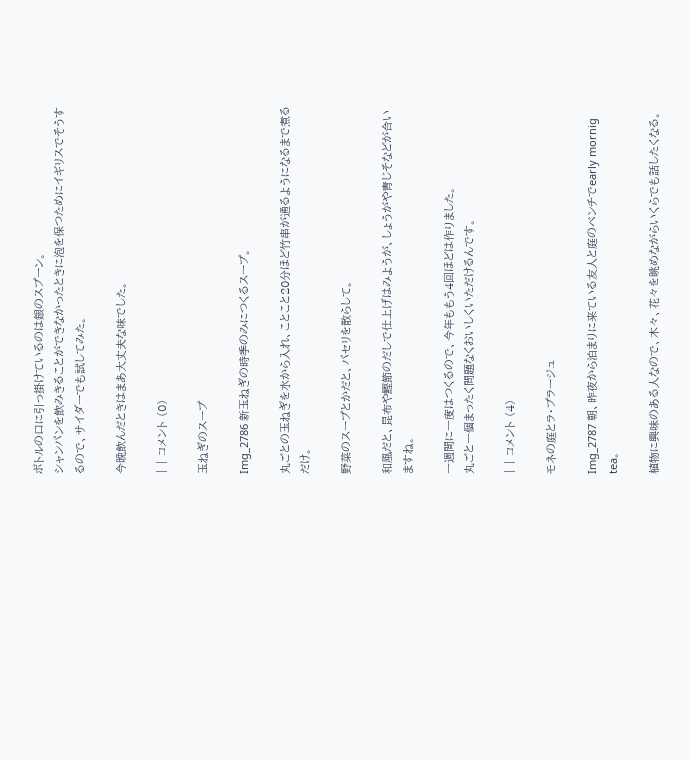ボトルの口に引っ掛けているのは銀のスプーン。
シャンパンを飲みきることができなかったときに泡を保つためにイギリスでそうするので、サイダーでも試してみた。

今晩飲んだときはまあ大丈夫な味でした。

| | コメント (0)

玉ねぎのスープ

Img_2786 新玉ねぎの時季のみにつくるスープ。

丸ごとの玉ねぎを水から入れ、ことこと20分ほど竹串が通るようになるまで煮るだけ。

野菜のスープとかだと、パセリを散らして。

和風だと、昆布や鰹節のだしで仕上げはみようが、しょうがや青じそなどが合いますね。

一週間に一度はつくるので、今年ももう4回ほどは作りました。
丸ごと一個まったく問題なくおいしくいただけるんです。

| | コメント (4)

モネの庭とラ・プラージュ

Img_2787 朝、昨夜から泊まりに来ている友人と庭のベンチでearly mornig tea。

植物に興味のある人なので、木々、花々を眺めながらいくらでも話したくなる。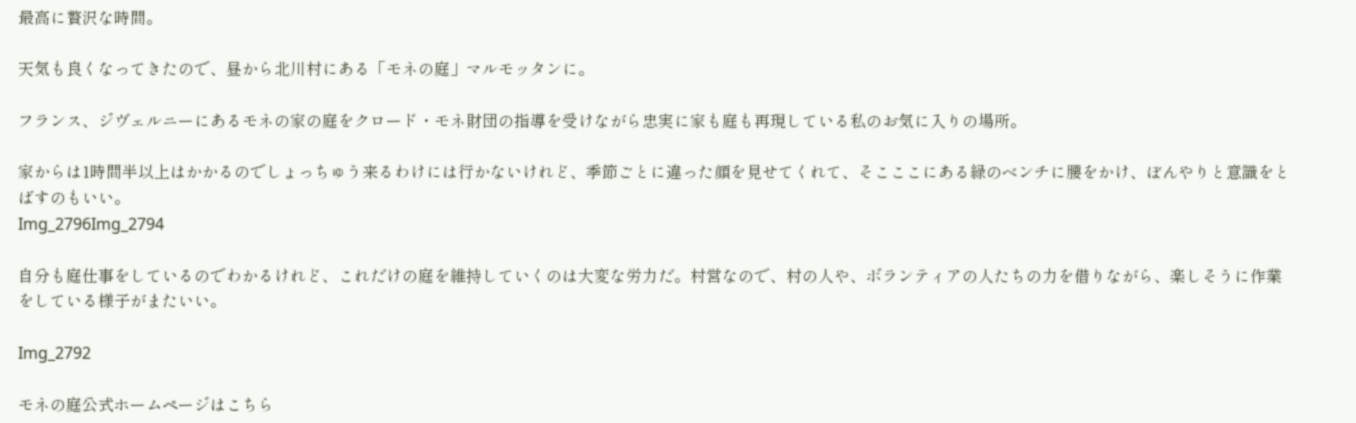最高に贅沢な時間。

天気も良くなってきたので、昼から北川村にある「モネの庭」マルモッタンに。

フランス、ジヴェルニーにあるモネの家の庭をクロード・モネ財団の指導を受けながら忠実に家も庭も再現している私のお気に入りの場所。

家からは1時間半以上はかかるのでしょっちゅう来るわけには行かないけれど、季節ごとに違った顔を見せてくれて、そこここにある緑のベンチに腰をかけ、ぼんやりと意識をとばすのもいい。
Img_2796Img_2794

自分も庭仕事をしているのでわかるけれど、これだけの庭を維持していくのは大変な労力だ。村営なので、村の人や、ボランティアの人たちの力を借りながら、楽しそうに作業をしている様子がまたいい。

Img_2792

モネの庭公式ホームページはこちら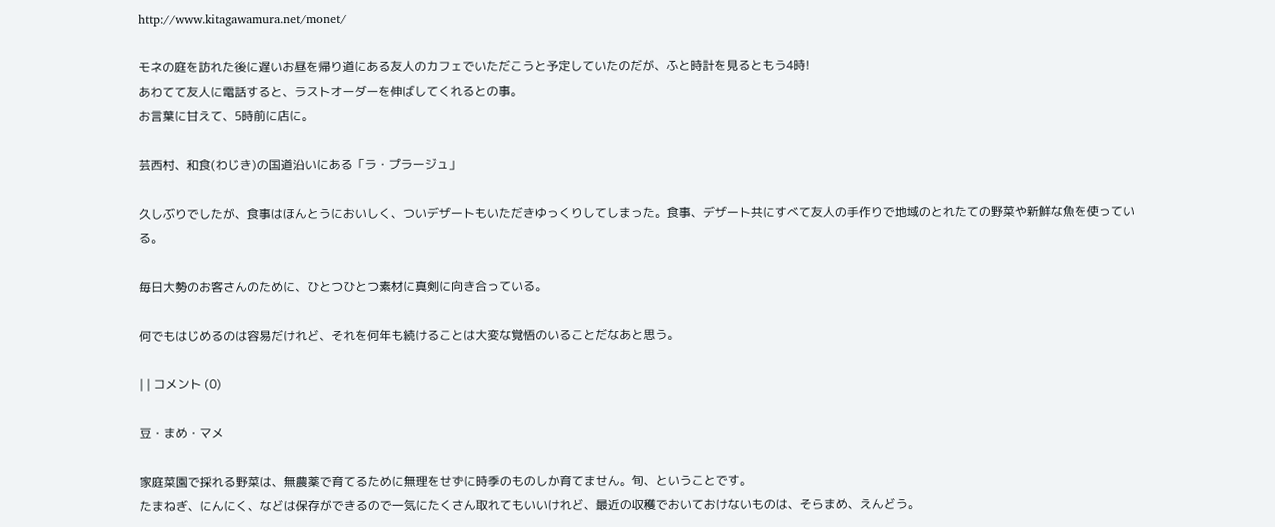http://www.kitagawamura.net/monet/

モネの庭を訪れた後に遅いお昼を帰り道にある友人のカフェでいただこうと予定していたのだが、ふと時計を見るともう4時!
あわてて友人に電話すると、ラストオーダーを伸ばしてくれるとの事。
お言葉に甘えて、5時前に店に。

芸西村、和食(わじき)の国道沿いにある「ラ・プラージュ」

久しぶりでしたが、食事はほんとうにおいしく、ついデザートもいただきゆっくりしてしまった。食事、デザート共にすべて友人の手作りで地域のとれたての野菜や新鮮な魚を使っている。

毎日大勢のお客さんのために、ひとつひとつ素材に真剣に向き合っている。

何でもはじめるのは容易だけれど、それを何年も続けることは大変な覚悟のいることだなあと思う。

| | コメント (0)

豆・まめ・マメ

家庭菜園で採れる野菜は、無農薬で育てるために無理をせずに時季のものしか育てません。旬、ということです。
たまねぎ、にんにく、などは保存ができるので一気にたくさん取れてもいいけれど、最近の収穫でおいておけないものは、そらまめ、えんどう。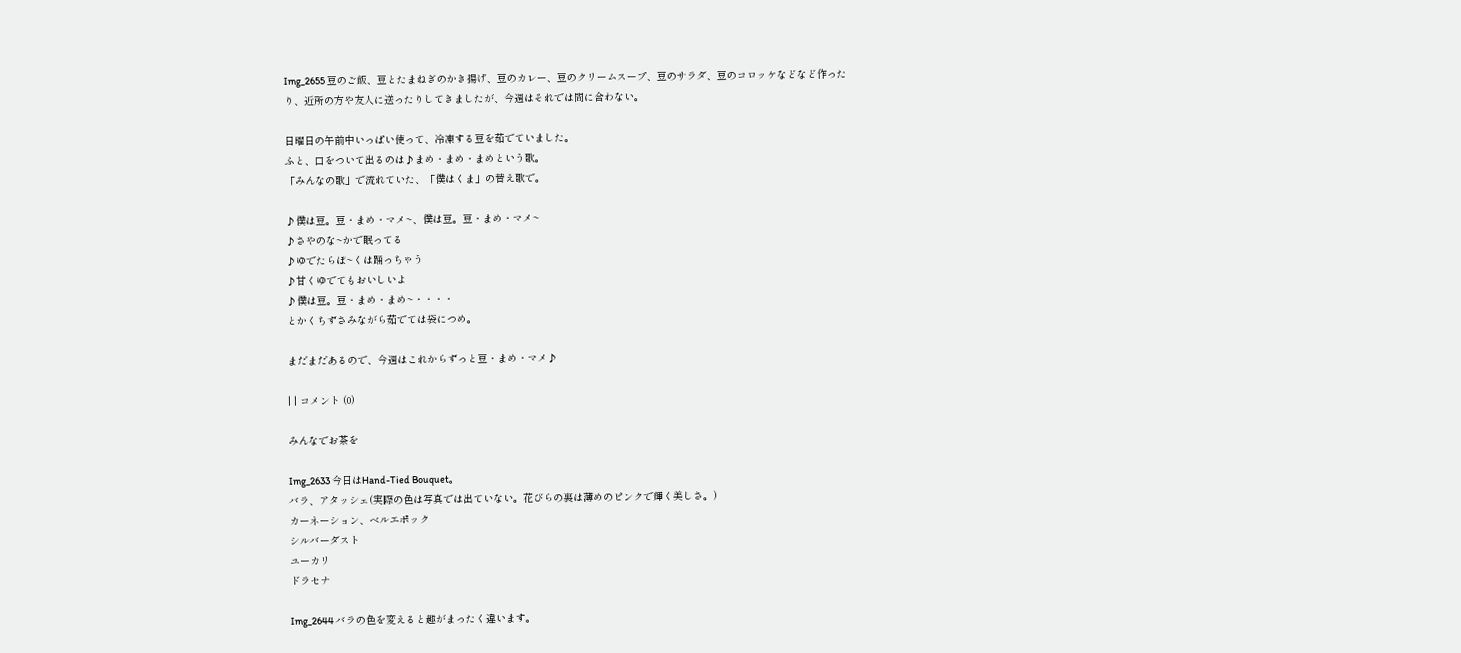Img_2655 豆のご飯、豆とたまねぎのかき揚げ、豆のカレー、豆のクリームスープ、豆のサラダ、豆のコロッケなどなど作ったり、近所の方や友人に送ったりしてきましたが、今週はそれでは間に合わない。

日曜日の午前中いっぱい使って、冷凍する豆を茹でていました。
ふと、口をついて出るのは♪まめ・まめ・まめという歌。
「みんなの歌」で流れていた、「僕はくま」の替え歌で。

♪僕は豆。豆・まめ・マメ~、僕は豆。豆・まめ・マメ~
♪さやのな~かで眠ってる
♪ゆでたらぼ~くは踊っちゃう
♪甘くゆでてもおいしいよ
♪僕は豆。豆・まめ・まめ~・・・・
とかくちずさみながら茹でては袋につめ。

まだまだあるので、今週はこれからずっと豆・まめ・マメ♪

| | コメント (0)

みんなでお茶を

Img_2633 今日はHand-Tied Bouquet。
バラ、アタッシェ(実際の色は写真では出ていない。花びらの裏は薄めのピンクで輝く美しさ。)
カーネーション、ベルエポック
シルバーダスト
ユーカリ
ドラセナ

Img_2644 バラの色を変えると趣がまったく違います。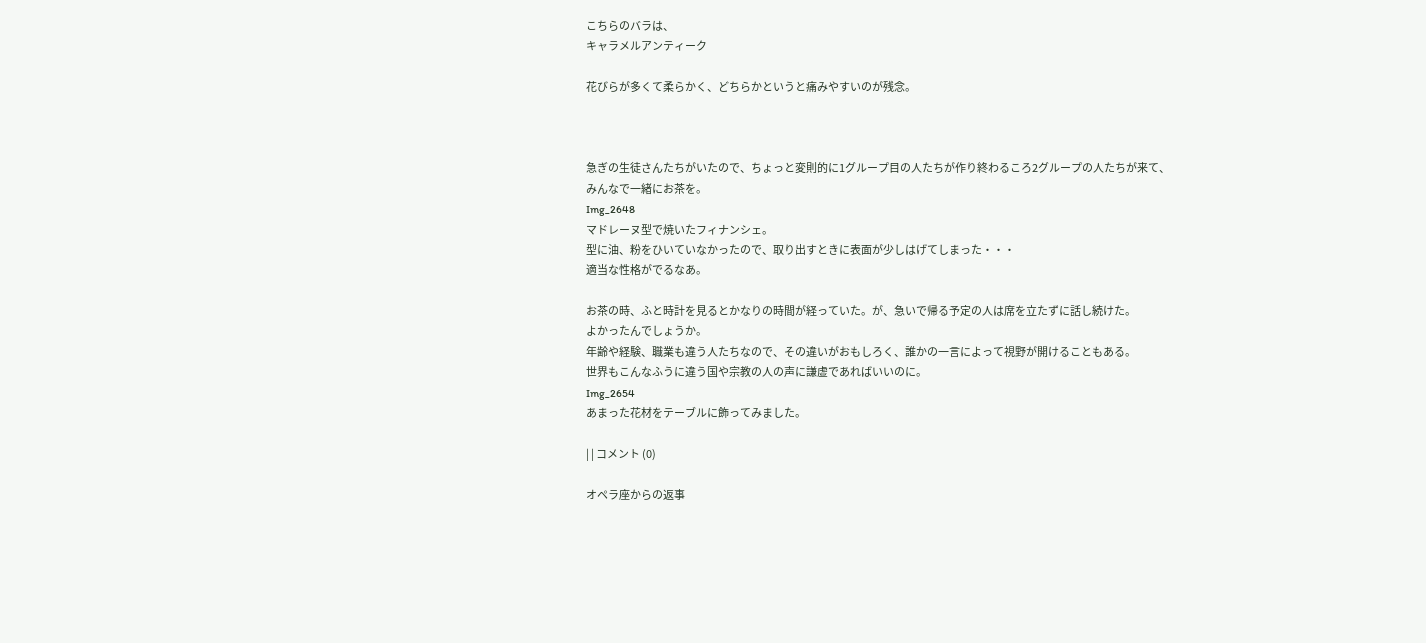こちらのバラは、
キャラメルアンティーク

花びらが多くて柔らかく、どちらかというと痛みやすいのが残念。



急ぎの生徒さんたちがいたので、ちょっと変則的に1グループ目の人たちが作り終わるころ2グループの人たちが来て、みんなで一緒にお茶を。
Img_2648
マドレーヌ型で焼いたフィナンシェ。
型に油、粉をひいていなかったので、取り出すときに表面が少しはげてしまった・・・
適当な性格がでるなあ。

お茶の時、ふと時計を見るとかなりの時間が経っていた。が、急いで帰る予定の人は席を立たずに話し続けた。
よかったんでしょうか。
年齢や経験、職業も違う人たちなので、その違いがおもしろく、誰かの一言によって視野が開けることもある。
世界もこんなふうに違う国や宗教の人の声に謙虚であればいいのに。
Img_2654
あまった花材をテーブルに飾ってみました。

| | コメント (0)

オペラ座からの返事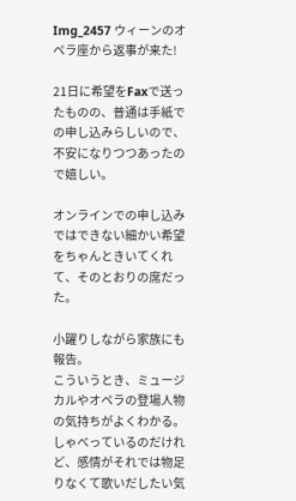Img_2457 ウィーンのオペラ座から返事が来た!

21日に希望をFaxで送ったものの、普通は手紙での申し込みらしいので、不安になりつつあったので嬉しい。

オンラインでの申し込みではできない細かい希望をちゃんときいてくれて、そのとおりの席だった。

小躍りしながら家族にも報告。
こういうとき、ミュージカルやオペラの登場人物の気持ちがよくわかる。しゃべっているのだけれど、感情がそれでは物足りなくて歌いだしたい気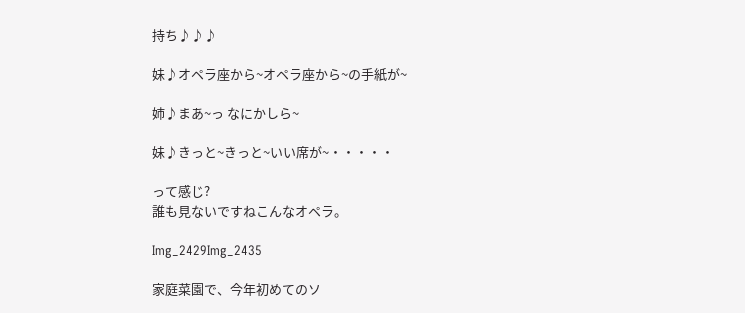持ち♪♪♪

妹♪オペラ座から~オペラ座から~の手紙が~

姉♪まあ~っ なにかしら~

妹♪きっと~きっと~いい席が~・・・・・

って感じ?
誰も見ないですねこんなオペラ。

Img_2429Img_2435

家庭菜園で、今年初めてのソ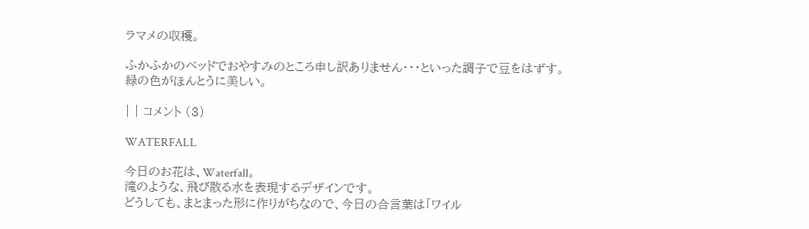ラマメの収穫。

ふかふかのベッドでおやすみのところ申し訳ありません・・・といった調子で豆をはずす。
緑の色がほんとうに美しい。

| | コメント (3)

WATERFALL

今日のお花は、Waterfall。
滝のような、飛び散る水を表現するデザインです。
どうしても、まとまった形に作りがちなので、今日の合言葉は「ワイル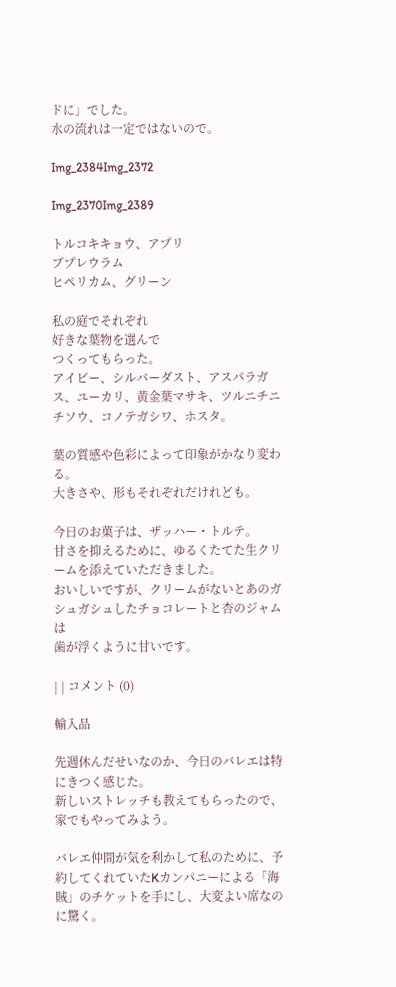ドに」でした。
水の流れは一定ではないので。

Img_2384Img_2372

Img_2370Img_2389

トルコキキョウ、アプリ
ブプレウラム
ヒペリカム、グリーン

私の庭でそれぞれ
好きな葉物を選んで
つくってもらった。
アイビー、シルバーダスト、アスパラガス、ユーカリ、黄金葉マサキ、ツルニチニチソウ、コノテガシワ、ホスタ。

葉の質感や色彩によって印象がかなり変わる。
大きさや、形もそれぞれだけれども。

今日のお菓子は、ザッハー・トルテ。
甘さを抑えるために、ゆるくたてた生クリームを添えていただきました。
おいしいですが、クリームがないとあのガシュガシュしたチョコレートと杏のジャムは
歯が浮くように甘いです。

| | コメント (0)

輸入品

先週休んだせいなのか、今日のバレエは特にきつく感じた。
新しいストレッチも教えてもらったので、家でもやってみよう。

バレエ仲間が気を利かして私のために、予約してくれていたKカンパニーによる「海賊」のチケットを手にし、大変よい席なのに驚く。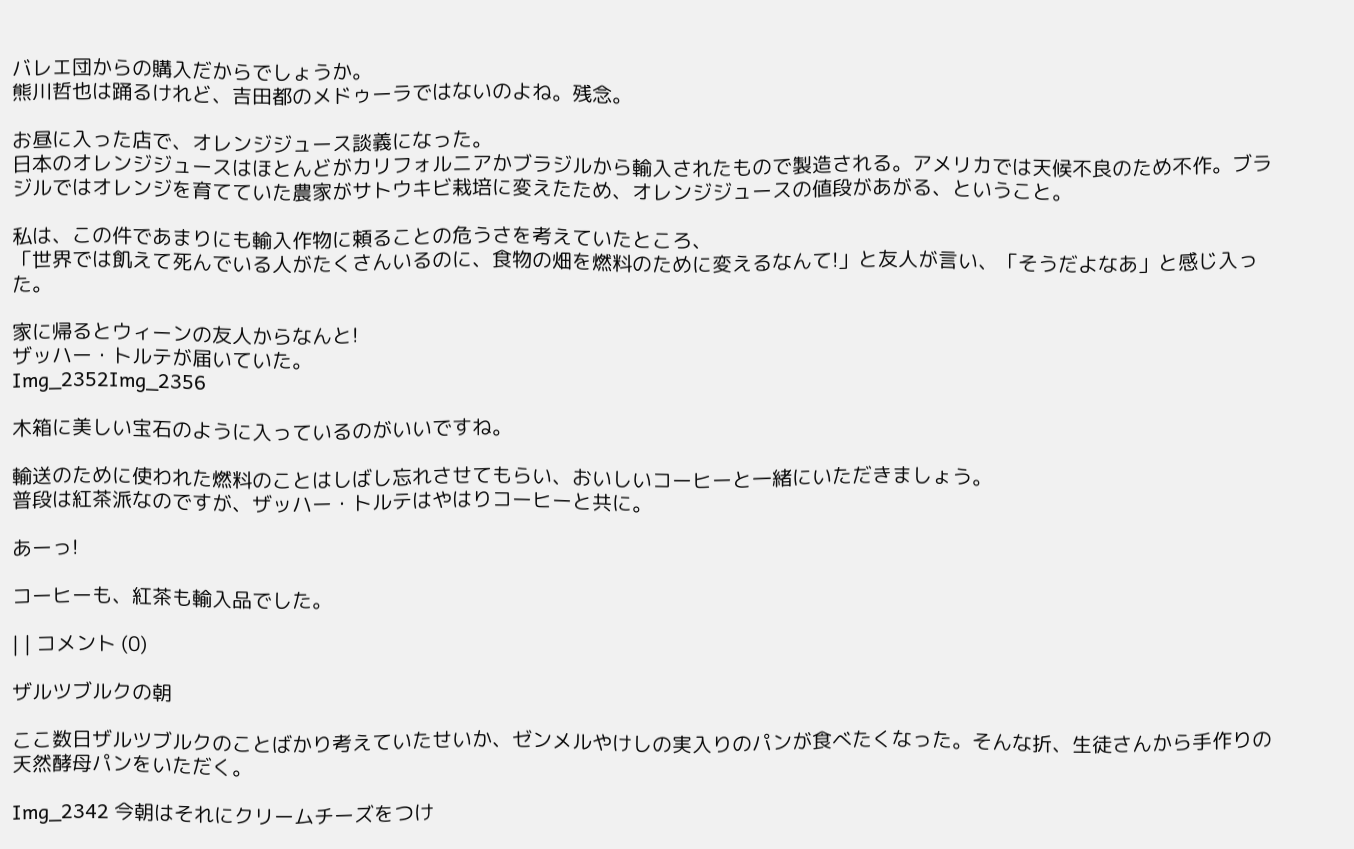バレエ団からの購入だからでしょうか。
熊川哲也は踊るけれど、吉田都のメドゥーラではないのよね。残念。

お昼に入った店で、オレンジジュース談義になった。
日本のオレンジジュースはほとんどがカリフォルニアかブラジルから輸入されたもので製造される。アメリカでは天候不良のため不作。ブラジルではオレンジを育てていた農家がサトウキビ栽培に変えたため、オレンジジュースの値段があがる、ということ。

私は、この件であまりにも輸入作物に頼ることの危うさを考えていたところ、
「世界では飢えて死んでいる人がたくさんいるのに、食物の畑を燃料のために変えるなんて!」と友人が言い、「そうだよなあ」と感じ入った。

家に帰るとウィーンの友人からなんと!
ザッハー・トルテが届いていた。
Img_2352Img_2356

木箱に美しい宝石のように入っているのがいいですね。

輸送のために使われた燃料のことはしばし忘れさせてもらい、おいしいコーヒーと一緒にいただきましょう。
普段は紅茶派なのですが、ザッハー・トルテはやはりコーヒーと共に。

あーっ!

コーヒーも、紅茶も輸入品でした。

| | コメント (0)

ザルツブルクの朝

ここ数日ザルツブルクのことばかり考えていたせいか、ゼンメルやけしの実入りのパンが食べたくなった。そんな折、生徒さんから手作りの天然酵母パンをいただく。

Img_2342 今朝はそれにクリームチーズをつけ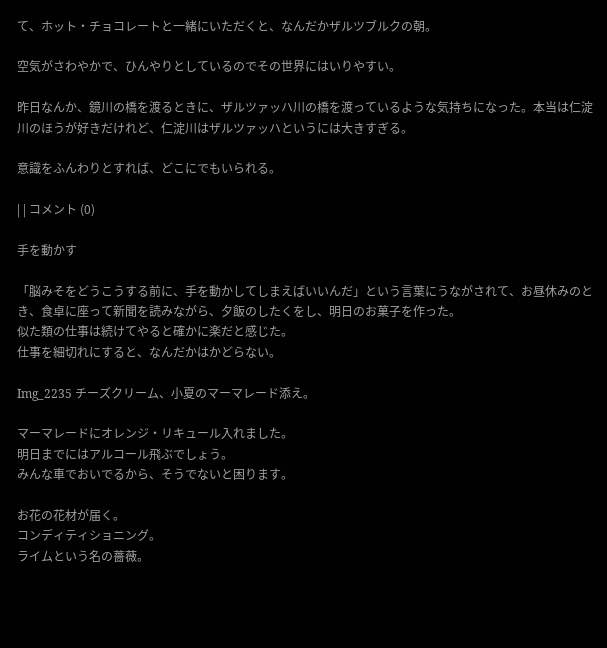て、ホット・チョコレートと一緒にいただくと、なんだかザルツブルクの朝。

空気がさわやかで、ひんやりとしているのでその世界にはいりやすい。

昨日なんか、鏡川の橋を渡るときに、ザルツァッハ川の橋を渡っているような気持ちになった。本当は仁淀川のほうが好きだけれど、仁淀川はザルツァッハというには大きすぎる。

意識をふんわりとすれば、どこにでもいられる。

| | コメント (0)

手を動かす

「脳みそをどうこうする前に、手を動かしてしまえばいいんだ」という言葉にうながされて、お昼休みのとき、食卓に座って新聞を読みながら、夕飯のしたくをし、明日のお菓子を作った。
似た類の仕事は続けてやると確かに楽だと感じた。
仕事を細切れにすると、なんだかはかどらない。

Img_2235 チーズクリーム、小夏のマーマレード添え。

マーマレードにオレンジ・リキュール入れました。
明日までにはアルコール飛ぶでしょう。
みんな車でおいでるから、そうでないと困ります。

お花の花材が届く。
コンディティショニング。
ライムという名の薔薇。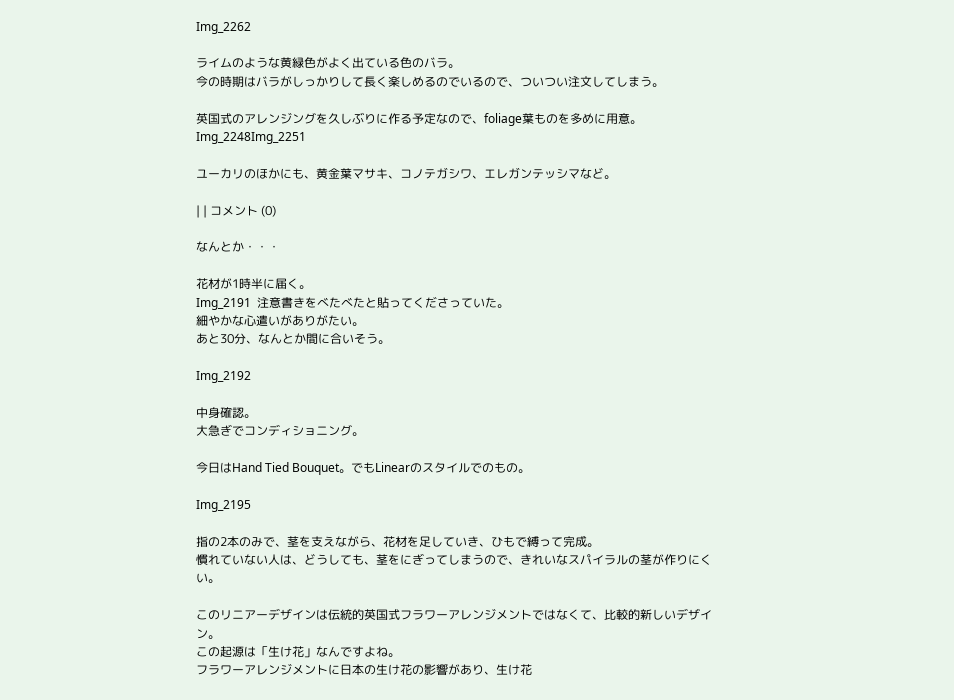Img_2262

ライムのような黄緑色がよく出ている色のバラ。
今の時期はバラがしっかりして長く楽しめるのでいるので、ついつい注文してしまう。

英国式のアレンジングを久しぶりに作る予定なので、foliage葉ものを多めに用意。
Img_2248Img_2251

ユーカリのほかにも、黄金葉マサキ、コノテガシワ、エレガンテッシマなど。

| | コメント (0)

なんとか・・・

花材が1時半に届く。
Img_2191  注意書きをべたべたと貼ってくださっていた。
細やかな心遣いがありがたい。
あと30分、なんとか間に合いそう。

Img_2192

中身確認。
大急ぎでコンディショニング。

今日はHand Tied Bouquet。でもLinearのスタイルでのもの。

Img_2195

指の2本のみで、茎を支えながら、花材を足していき、ひもで縛って完成。
慣れていない人は、どうしても、茎をにぎってしまうので、きれいなスパイラルの茎が作りにくい。

このリニアーデザインは伝統的英国式フラワーアレンジメントではなくて、比較的新しいデザイン。
この起源は「生け花」なんですよね。
フラワーアレンジメントに日本の生け花の影響があり、生け花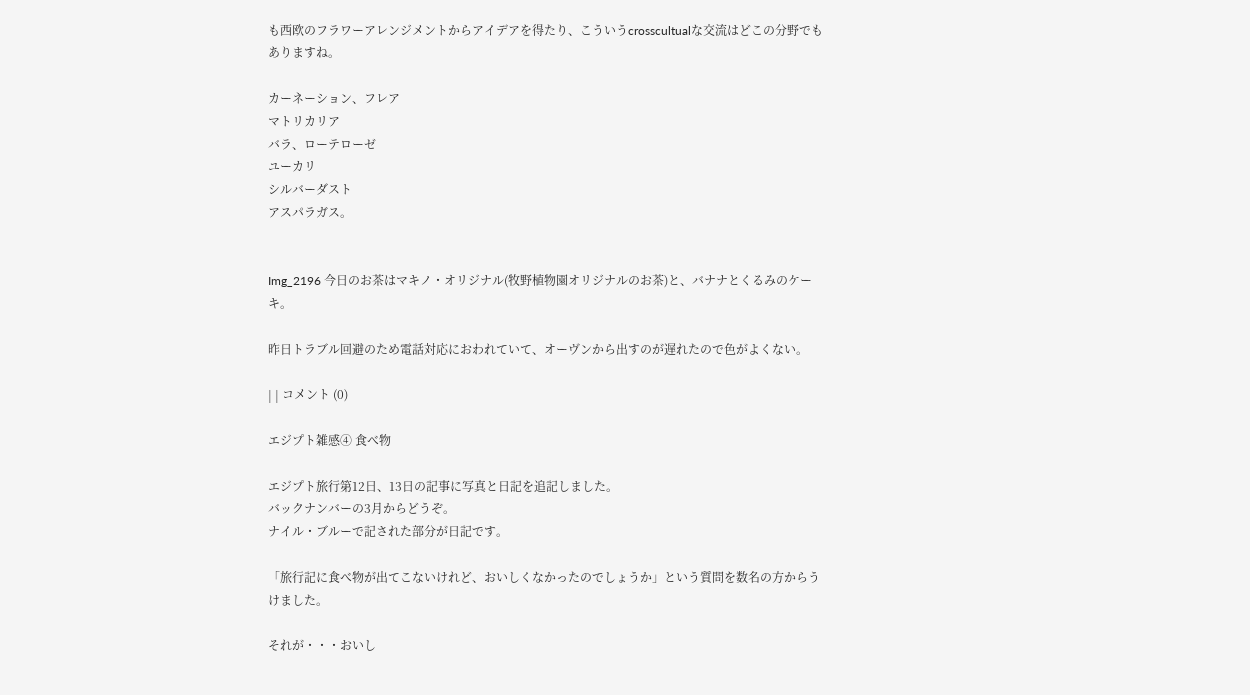も西欧のフラワーアレンジメントからアイデアを得たり、こういうcrosscultualな交流はどこの分野でもありますね。

カーネーション、フレア
マトリカリア
バラ、ローテローゼ
ユーカリ
シルバーダスト
アスパラガス。


Img_2196 今日のお茶はマキノ・オリジナル(牧野植物園オリジナルのお茶)と、バナナとくるみのケーキ。

昨日トラブル回避のため電話対応におわれていて、オーヴンから出すのが遅れたので色がよくない。

| | コメント (0)

エジプト雑感④ 食べ物

エジプト旅行第12日、13日の記事に写真と日記を追記しました。
バックナンバーの3月からどうぞ。
ナイル・ブルーで記された部分が日記です。

「旅行記に食べ物が出てこないけれど、おいしくなかったのでしょうか」という質問を数名の方からうけました。

それが・・・おいし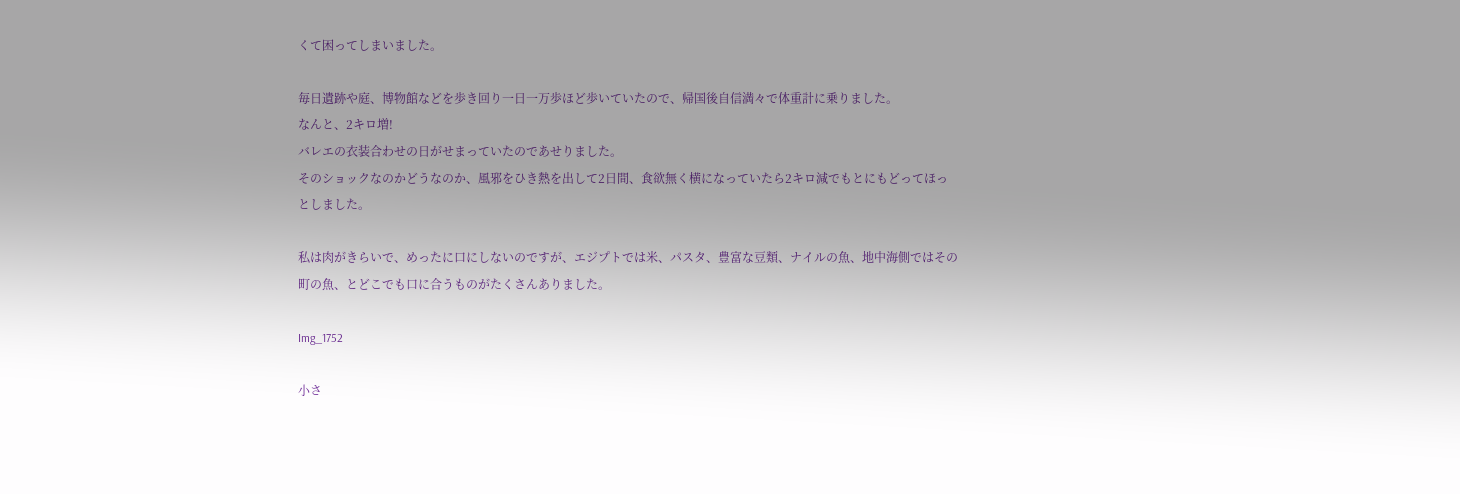くて困ってしまいました。

毎日遺跡や庭、博物館などを歩き回り一日一万歩ほど歩いていたので、帰国後自信満々で体重計に乗りました。
なんと、2キロ増!
バレエの衣装合わせの日がせまっていたのであせりました。
そのショックなのかどうなのか、風邪をひき熱を出して2日間、食欲無く横になっていたら2キロ減でもとにもどってほっとしました。

私は肉がきらいで、めったに口にしないのですが、エジプトでは米、パスタ、豊富な豆類、ナイルの魚、地中海側ではその町の魚、とどこでも口に合うものがたくさんありました。

Img_1752

小さ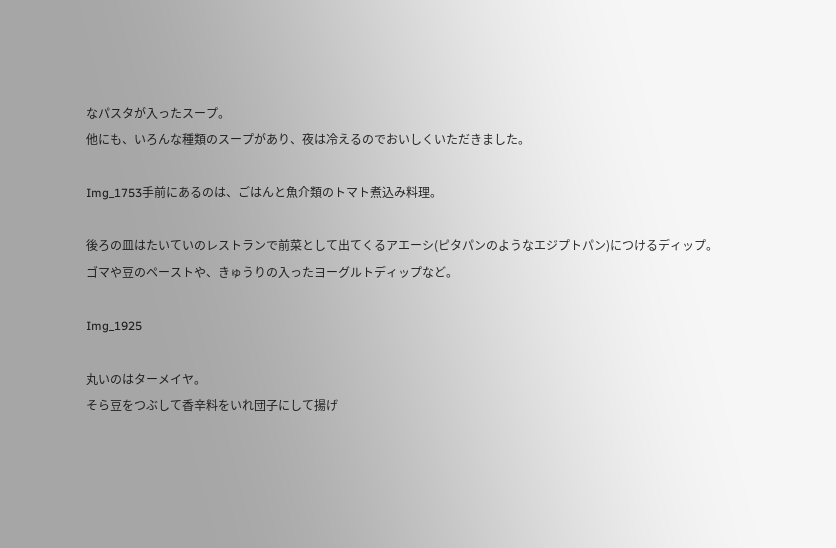なパスタが入ったスープ。
他にも、いろんな種類のスープがあり、夜は冷えるのでおいしくいただきました。

Img_1753手前にあるのは、ごはんと魚介類のトマト煮込み料理。

後ろの皿はたいていのレストランで前菜として出てくるアエーシ(ピタパンのようなエジプトパン)につけるディップ。
ゴマや豆のペーストや、きゅうりの入ったヨーグルトディップなど。

Img_1925

丸いのはターメイヤ。
そら豆をつぶして香辛料をいれ団子にして揚げ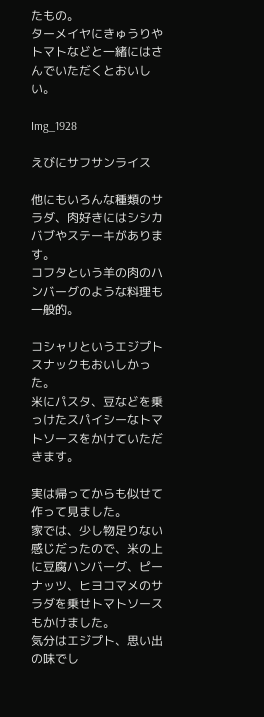たもの。
ターメイヤにきゅうりやトマトなどと一緒にはさんでいただくとおいしい。

Img_1928

えびにサフサンライス

他にもいろんな種類のサラダ、肉好きにはシシカバブやステーキがあります。
コフタという羊の肉のハンバーグのような料理も一般的。

コシャリというエジプトスナックもおいしかった。
米にパスタ、豆などを乗っけたスパイシーなトマトソースをかけていただきます。

実は帰ってからも似せて作って見ました。
家では、少し物足りない感じだったので、米の上に豆腐ハンバーグ、ピーナッツ、ヒヨコマメのサラダを乗せトマトソースもかけました。
気分はエジプト、思い出の味でし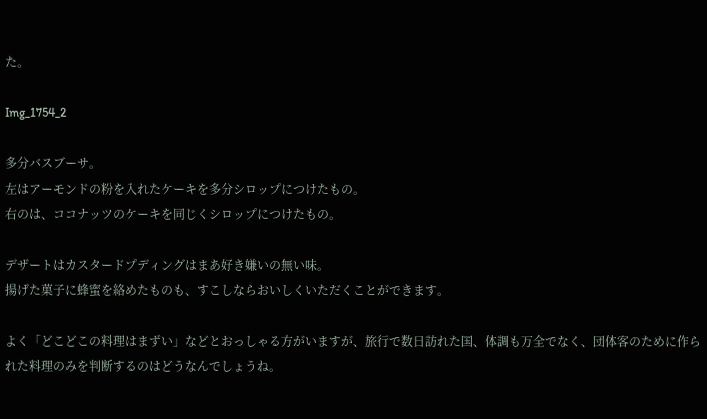た。

Img_1754_2

多分バスブーサ。
左はアーモンドの粉を入れたケーキを多分シロップにつけたもの。
右のは、ココナッツのケーキを同じくシロップにつけたもの。

デザートはカスタードプディングはまあ好き嫌いの無い味。
揚げた菓子に蜂蜜を絡めたものも、すこしならおいしくいただくことができます。

よく「どこどこの料理はまずい」などとおっしゃる方がいますが、旅行で数日訪れた国、体調も万全でなく、団体客のために作られた料理のみを判断するのはどうなんでしょうね。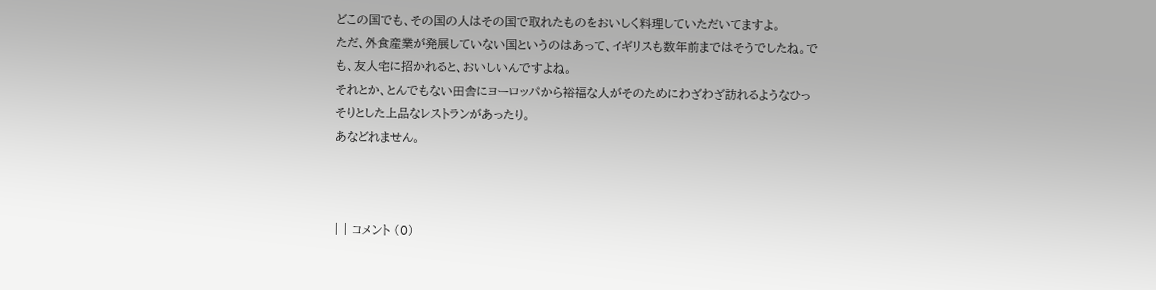どこの国でも、その国の人はその国で取れたものをおいしく料理していただいてますよ。
ただ、外食産業が発展していない国というのはあって、イギリスも数年前まではそうでしたね。でも、友人宅に招かれると、おいしいんですよね。
それとか、とんでもない田舎にヨーロッパから裕福な人がそのためにわざわざ訪れるようなひっそりとした上品なレストランがあったり。
あなどれません。



| | コメント (0)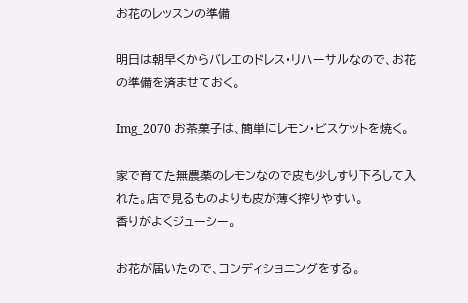お花のレッスンの準備

明日は朝早くからバレエのドレス・リハーサルなので、お花の準備を済ませておく。

Img_2070 お茶菓子は、簡単にレモン・ビスケットを焼く。

家で育てた無農薬のレモンなので皮も少しすり下ろして入れた。店で見るものよりも皮が薄く搾りやすい。
香りがよくジューシー。

お花が届いたので、コンディショニングをする。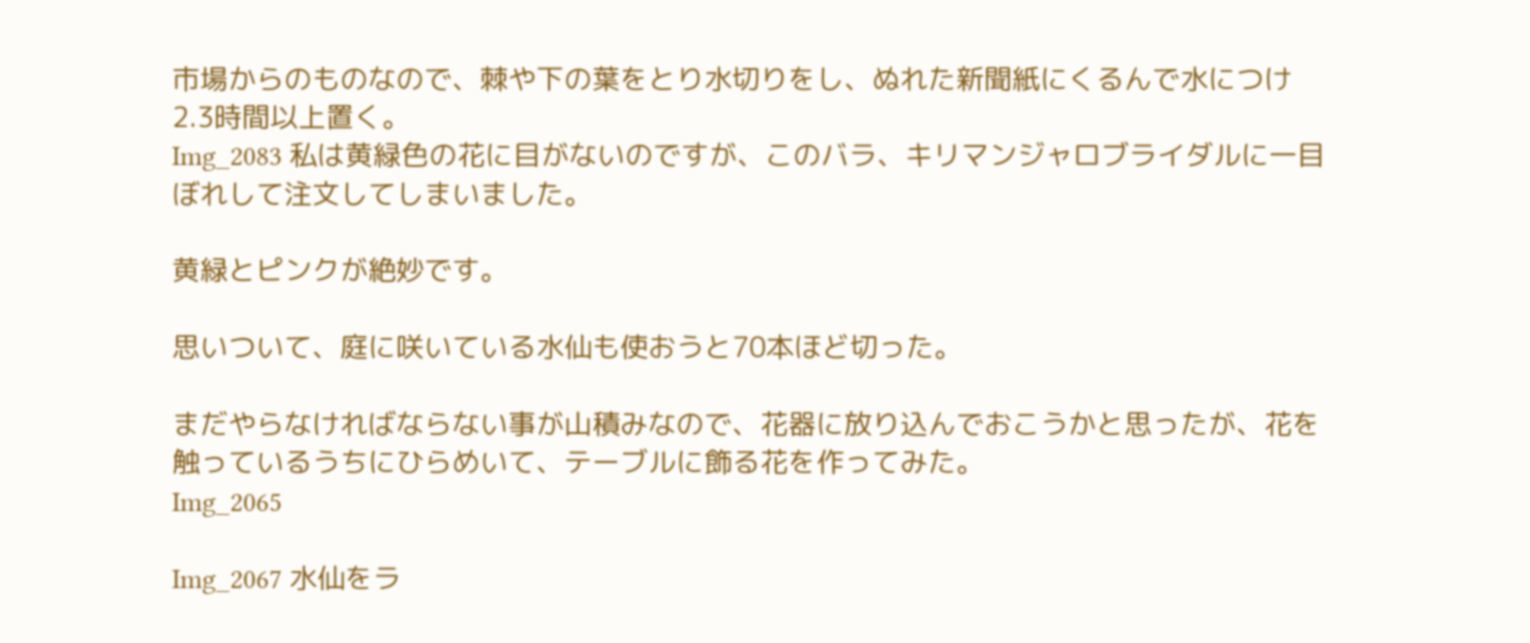市場からのものなので、棘や下の葉をとり水切りをし、ぬれた新聞紙にくるんで水につけ2.3時間以上置く。
Img_2083 私は黄緑色の花に目がないのですが、このバラ、キリマンジャロブライダルに一目ぼれして注文してしまいました。

黄緑とピンクが絶妙です。

思いついて、庭に咲いている水仙も使おうと70本ほど切った。

まだやらなければならない事が山積みなので、花器に放り込んでおこうかと思ったが、花を触っているうちにひらめいて、テーブルに飾る花を作ってみた。
Img_2065

Img_2067 水仙をラ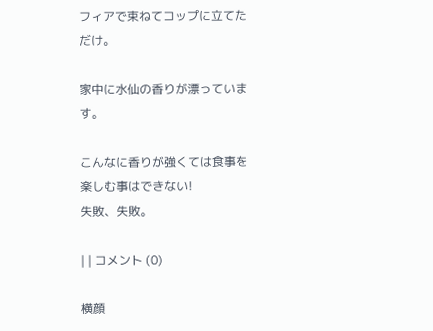フィアで束ねてコップに立てただけ。

家中に水仙の香りが漂っています。

こんなに香りが強くては食事を楽しむ事はできない!
失敗、失敗。

| | コメント (0)

横顔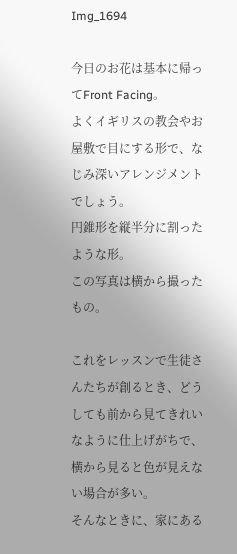Img_1694

今日のお花は基本に帰ってFront Facing。
よくイギリスの教会やお屋敷で目にする形で、なじみ深いアレンジメントでしょう。
円錐形を縦半分に割ったような形。
この写真は横から撮ったもの。

これをレッスンで生徒さんたちが創るとき、どうしても前から見てきれいなように仕上げがちで、横から見ると色が見えない場合が多い。
そんなときに、家にある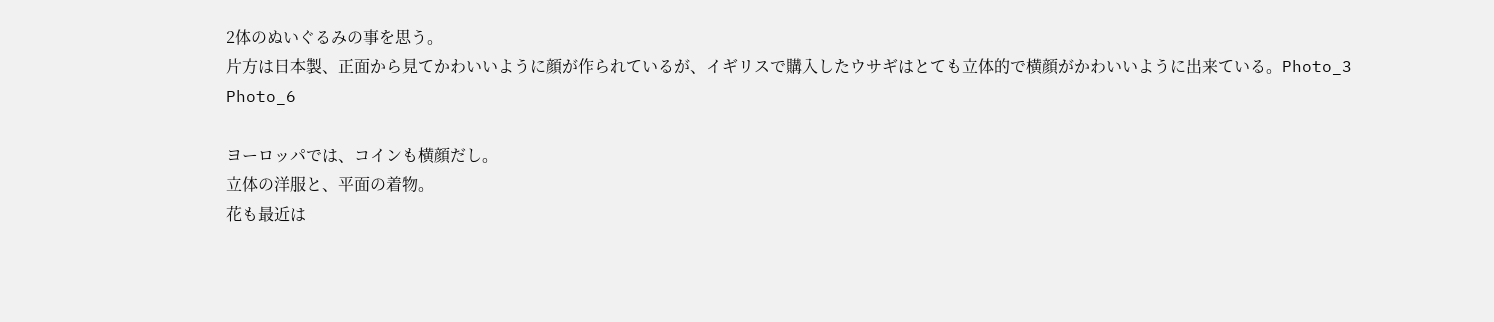2体のぬいぐるみの事を思う。
片方は日本製、正面から見てかわいいように顔が作られているが、イギリスで購入したウサギはとても立体的で横顔がかわいいように出来ている。Photo_3
Photo_6

ヨーロッパでは、コインも横顔だし。
立体の洋服と、平面の着物。
花も最近は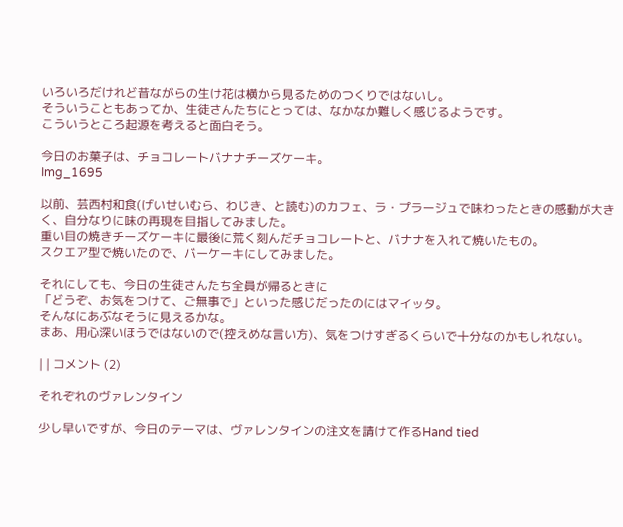いろいろだけれど昔ながらの生け花は横から見るためのつくりではないし。
そういうこともあってか、生徒さんたちにとっては、なかなか難しく感じるようです。
こういうところ起源を考えると面白そう。

今日のお菓子は、チョコレートバナナチーズケーキ。
Img_1695

以前、芸西村和食(げいせいむら、わじき、と読む)のカフェ、ラ・プラージュで味わったときの感動が大きく、自分なりに味の再現を目指してみました。
重い目の焼きチーズケーキに最後に荒く刻んだチョコレートと、バナナを入れて焼いたもの。
スクエア型で焼いたので、バーケーキにしてみました。

それにしても、今日の生徒さんたち全員が帰るときに
「どうぞ、お気をつけて、ご無事で」といった感じだったのにはマイッタ。
そんなにあぶなそうに見えるかな。
まあ、用心深いほうではないので(控えめな言い方)、気をつけすぎるくらいで十分なのかもしれない。

| | コメント (2)

それぞれのヴァレンタイン

少し早いですが、今日のテーマは、ヴァレンタインの注文を請けて作るHand tied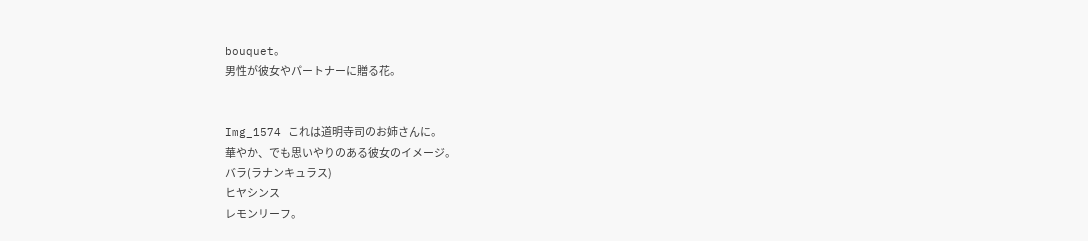bouquet。
男性が彼女やパートナーに贈る花。


Img_1574 これは道明寺司のお姉さんに。
華やか、でも思いやりのある彼女のイメージ。
バラ(ラナンキュラス)
ヒヤシンス
レモンリーフ。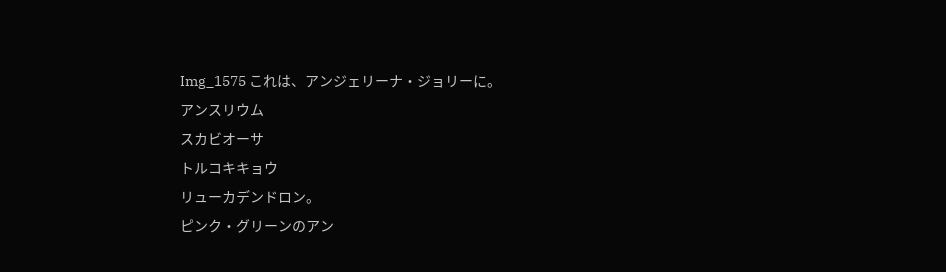Img_1575 これは、アンジェリーナ・ジョリーに。
アンスリウム
スカビオーサ
トルコキキョウ
リューカデンドロン。
ピンク・グリーンのアン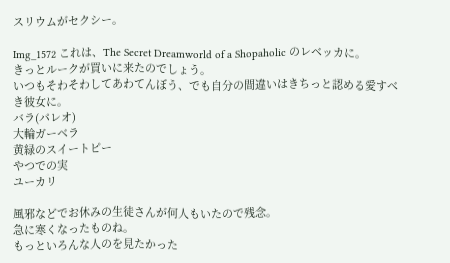スリウムがセクシー。

Img_1572 これは、The Secret Dreamworld of a Shopaholic のレベッカに。
きっとルークが買いに来たのでしょう。
いつもそわそわしてあわてんぼう、でも自分の間違いはきちっと認める愛すべき彼女に。
バラ(パレオ)
大輪ガーベラ
黄緑のスイートピー
やつでの実
ユーカリ

風邪などでお休みの生徒さんが何人もいたので残念。
急に寒くなったものね。
もっといろんな人のを見たかった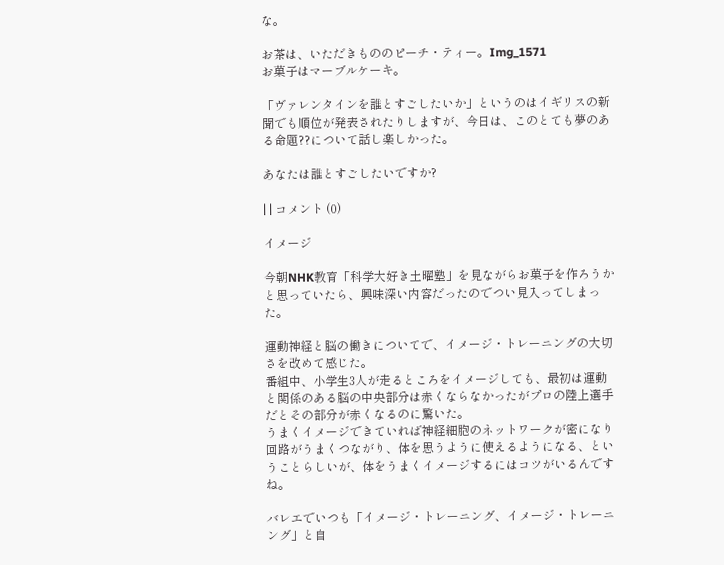な。

お茶は、いただきもののピーチ・ティー。Img_1571
お菓子はマーブルケーキ。

「ヴァレンタインを誰とすごしたいか」というのはイギリスの新聞でも順位が発表されたりしますが、今日は、このとても夢のある命題??について話し楽しかった。

あなたは誰とすごしたいですか?

| | コメント (0)

イメージ

今朝NHK教育「科学大好き土曜塾」を見ながらお菓子を作ろうかと思っていたら、興味深い内容だったのでつい見入ってしまった。

運動神経と脳の働きについてで、イメージ・トレーニングの大切さを改めて感じた。
番組中、小学生3人が走るところをイメージしても、最初は運動と関係のある脳の中央部分は赤くならなかったがプロの陸上選手だとその部分が赤くなるのに驚いた。
うまくイメージできていれば神経細胞のネットワークが密になり回路がうまくつながり、体を思うように使えるようになる、ということらしいが、体をうまくイメージするにはコツがいるんですね。

バレエでいつも「イメージ・トレーニング、イメージ・トレーニング」と自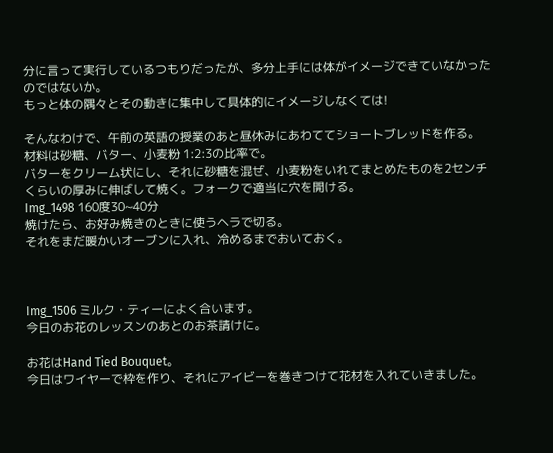分に言って実行しているつもりだったが、多分上手には体がイメージできていなかったのではないか。
もっと体の隅々とその動きに集中して具体的にイメージしなくては!

そんなわけで、午前の英語の授業のあと昼休みにあわててショートブレッドを作る。
材料は砂糖、バター、小麦粉 1:2:3の比率で。
バターをクリーム状にし、それに砂糖を混ぜ、小麦粉をいれてまとめたものを2センチくらいの厚みに伸ばして焼く。フォークで適当に穴を開ける。
Img_1498 160度30~40分
焼けたら、お好み焼きのときに使うヘラで切る。
それをまだ暖かいオーブンに入れ、冷めるまでおいておく。



Img_1506 ミルク・ティーによく合います。
今日のお花のレッスンのあとのお茶請けに。

お花はHand Tied Bouquet。
今日はワイヤーで枠を作り、それにアイビーを巻きつけて花材を入れていきました。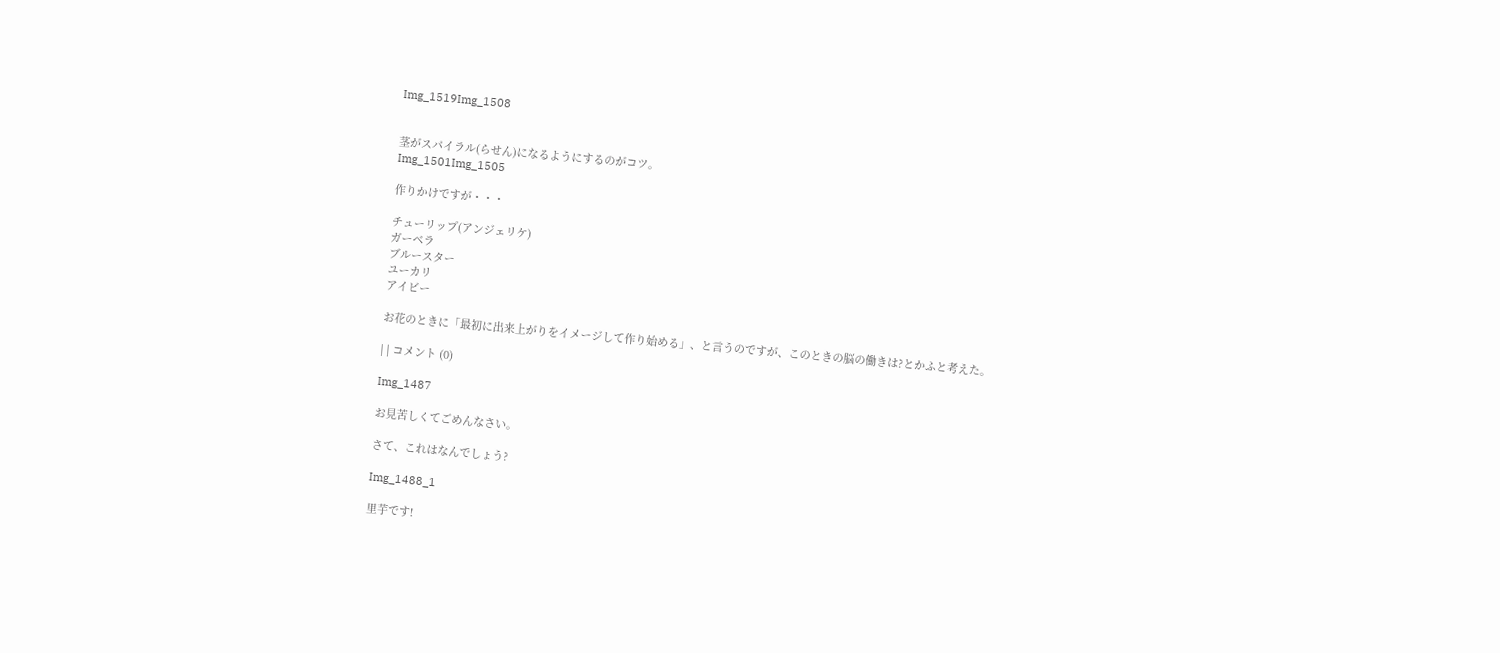Img_1519Img_1508


茎がスパイラル(らせん)になるようにするのがコツ。
Img_1501Img_1505

作りかけですが・・・

チューリップ(アンジェリケ)
ガーベラ
ブルースター
ユーカリ
アイビー

お花のときに「最初に出来上がりをイメージして作り始める」、と言うのですが、このときの脳の働きは?とかふと考えた。

| | コメント (0)

Img_1487

お見苦しくてごめんなさい。

さて、これはなんでしょう?

Img_1488_1

里芋です!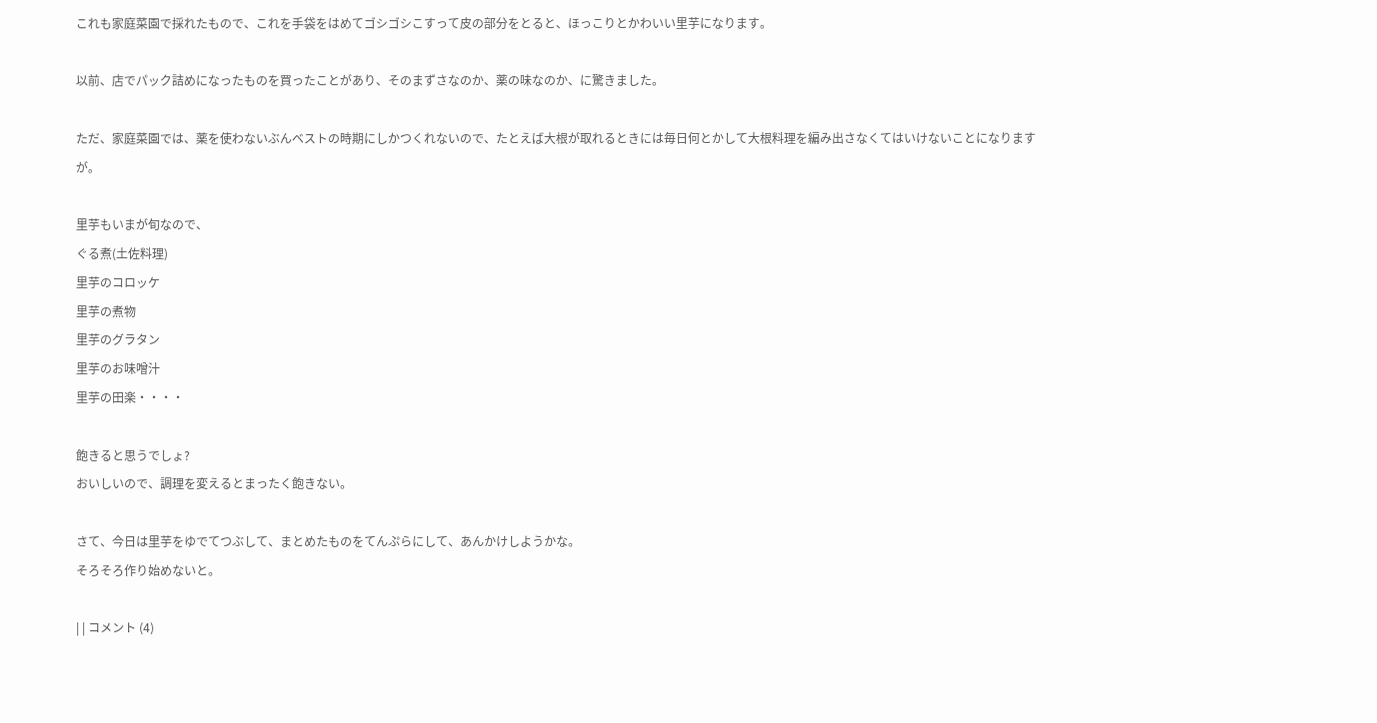これも家庭菜園で採れたもので、これを手袋をはめてゴシゴシこすって皮の部分をとると、ほっこりとかわいい里芋になります。

以前、店でパック詰めになったものを買ったことがあり、そのまずさなのか、薬の味なのか、に驚きました。

ただ、家庭菜園では、薬を使わないぶんベストの時期にしかつくれないので、たとえば大根が取れるときには毎日何とかして大根料理を編み出さなくてはいけないことになりますが。

里芋もいまが旬なので、
ぐる煮(土佐料理)
里芋のコロッケ
里芋の煮物
里芋のグラタン
里芋のお味噌汁
里芋の田楽・・・・

飽きると思うでしょ?
おいしいので、調理を変えるとまったく飽きない。

さて、今日は里芋をゆでてつぶして、まとめたものをてんぷらにして、あんかけしようかな。
そろそろ作り始めないと。

| | コメント (4)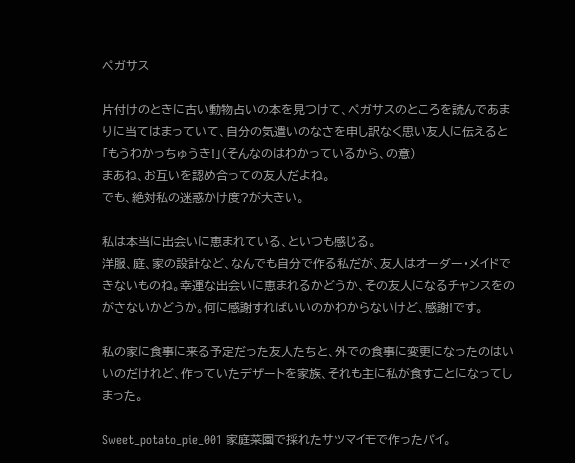ペガサス

片付けのときに古い動物占いの本を見つけて、ペガサスのところを読んであまりに当てはまっていて、自分の気遣いのなさを申し訳なく思い友人に伝えると「もうわかっちゅうき!」(そんなのはわかっているから、の意)
まあね、お互いを認め合っての友人だよね。
でも、絶対私の迷惑かけ度?が大きい。

私は本当に出会いに恵まれている、といつも感じる。
洋服、庭、家の設計など、なんでも自分で作る私だが、友人はオーダー・メイドできないものね。幸運な出会いに恵まれるかどうか、その友人になるチャンスをのがさないかどうか。何に感謝すればいいのかわからないけど、感謝!です。

私の家に食事に来る予定だった友人たちと、外での食事に変更になったのはいいのだけれど、作っていたデザートを家族、それも主に私が食すことになってしまった。

Sweet_potato_pie_001 家庭菜園で採れたサツマイモで作ったパイ。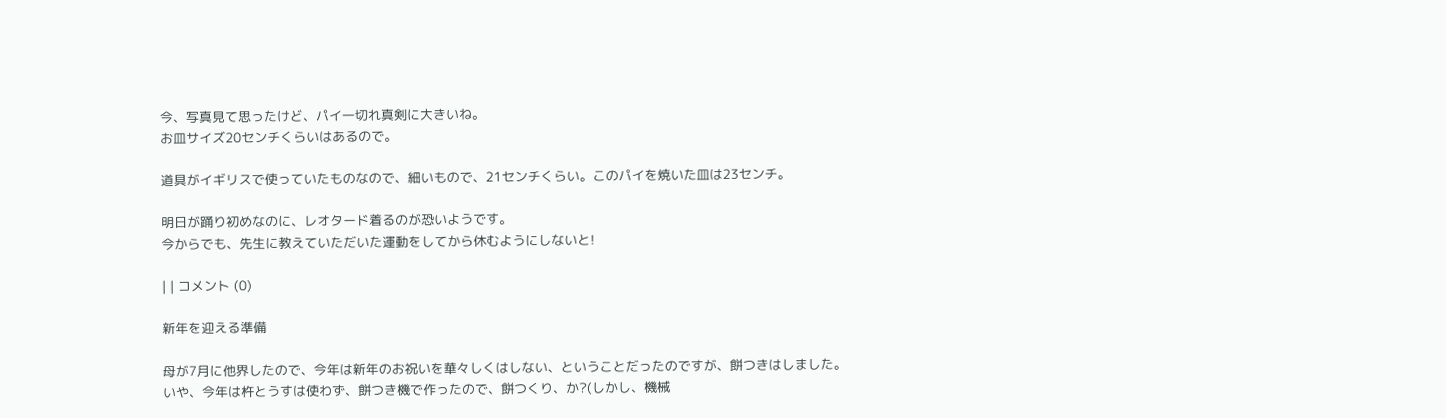今、写真見て思ったけど、パイ一切れ真剣に大きいね。
お皿サイズ20センチくらいはあるので。

道具がイギリスで使っていたものなので、細いもので、21センチくらい。このパイを焼いた皿は23センチ。

明日が踊り初めなのに、レオタード着るのが恐いようです。
今からでも、先生に教えていただいた運動をしてから休むようにしないと!

| | コメント (0)

新年を迎える準備

母が7月に他界したので、今年は新年のお祝いを華々しくはしない、ということだったのですが、餅つきはしました。
いや、今年は杵とうすは使わず、餅つき機で作ったので、餅つくり、か?(しかし、機械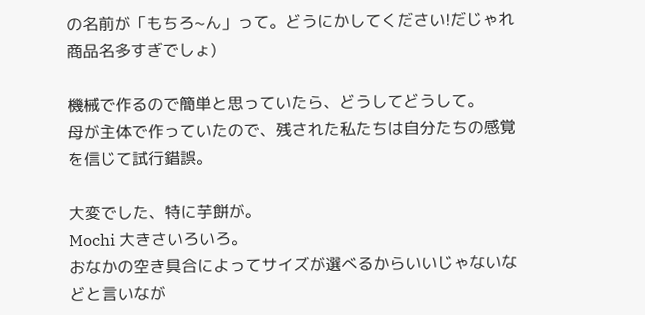の名前が「もちろ~ん」って。どうにかしてください!だじゃれ商品名多すぎでしょ)

機械で作るので簡単と思っていたら、どうしてどうして。
母が主体で作っていたので、残された私たちは自分たちの感覚を信じて試行錯誤。

大変でした、特に芋餅が。
Mochi 大きさいろいろ。
おなかの空き具合によってサイズが選べるからいいじゃないなどと言いなが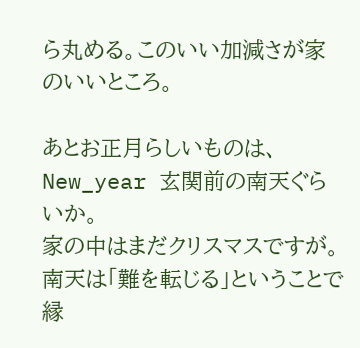ら丸める。このいい加減さが家のいいところ。

あとお正月らしいものは、
New_year 玄関前の南天ぐらいか。
家の中はまだクリスマスですが。
南天は「難を転じる」ということで縁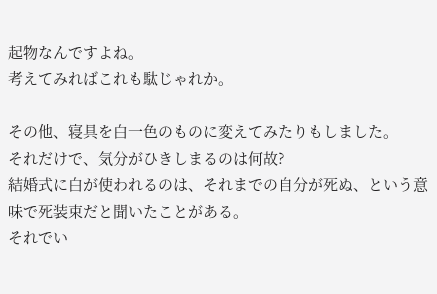起物なんですよね。
考えてみればこれも駄じゃれか。

その他、寝具を白一色のものに変えてみたりもしました。
それだけで、気分がひきしまるのは何故?
結婚式に白が使われるのは、それまでの自分が死ぬ、という意味で死装束だと聞いたことがある。
それでい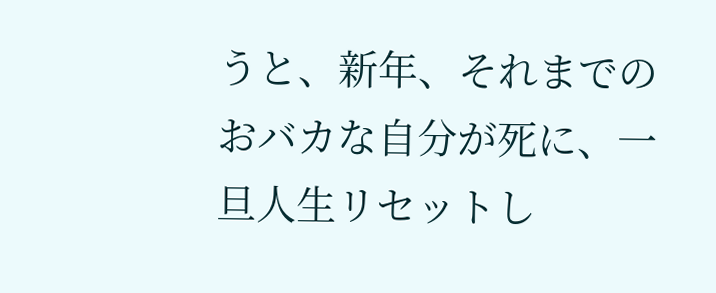うと、新年、それまでのおバカな自分が死に、一旦人生リセットし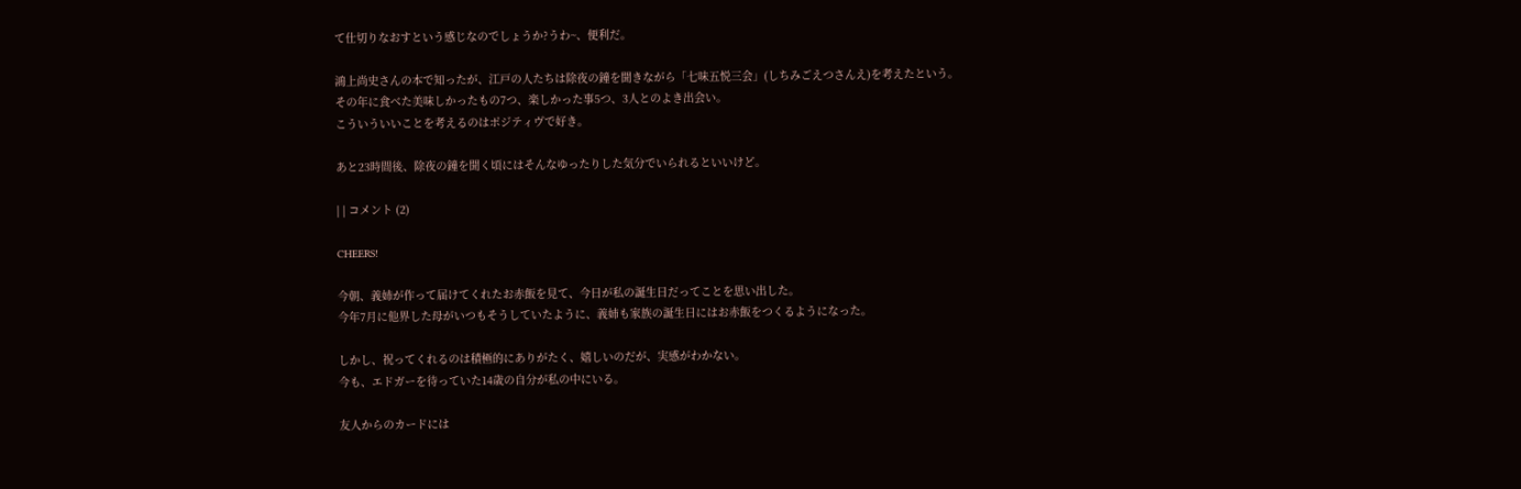て仕切りなおすという感じなのでしょうか?うわ~、便利だ。

鴻上尚史さんの本で知ったが、江戸の人たちは除夜の鐘を聞きながら「七味五悦三会」(しちみごえつさんえ)を考えたという。
その年に食べた美味しかったもの7つ、楽しかった事5つ、3人とのよき出会い。
こういういいことを考えるのはポジティヴで好き。

あと23時間後、除夜の鐘を聞く頃にはそんなゆったりした気分でいられるといいけど。

| | コメント (2)

CHEERS!

今朝、義姉が作って届けてくれたお赤飯を見て、今日が私の誕生日だってことを思い出した。
今年7月に他界した母がいつもそうしていたように、義姉も家族の誕生日にはお赤飯をつくるようになった。

しかし、祝ってくれるのは積極的にありがたく、嬉しいのだが、実感がわかない。
今も、エドガーを待っていた14歳の自分が私の中にいる。

友人からのカードには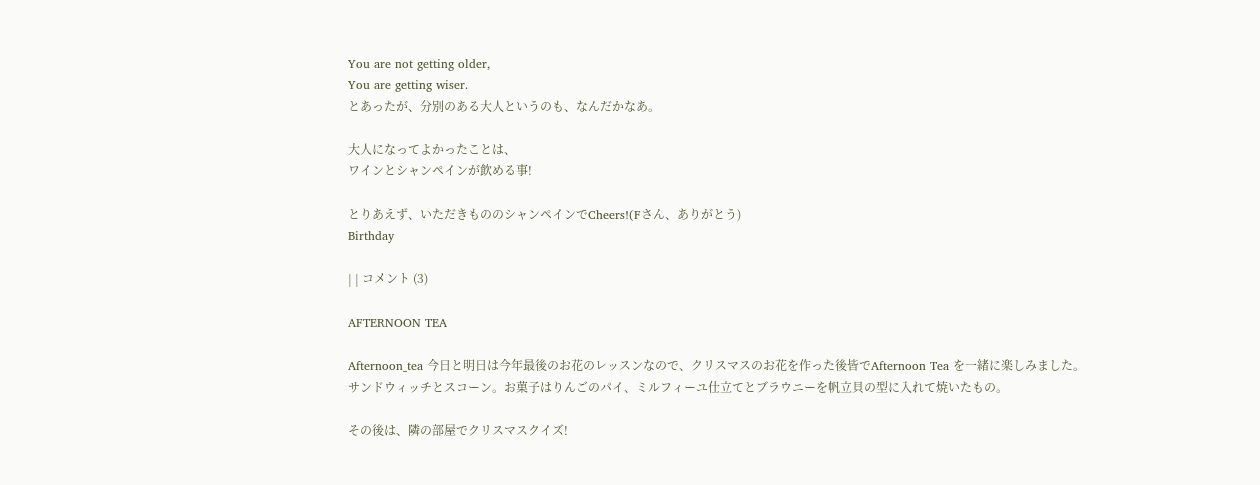You are not getting older,
You are getting wiser.
とあったが、分別のある大人というのも、なんだかなあ。

大人になってよかったことは、
ワインとシャンペインが飲める事!

とりあえず、いただきもののシャンペインでCheers!(Fさん、ありがとう)
Birthday

| | コメント (3)

AFTERNOON TEA

Afternoon_tea 今日と明日は今年最後のお花のレッスンなので、クリスマスのお花を作った後皆でAfternoon Tea を一緒に楽しみました。
サンドウィッチとスコーン。お菓子はりんごのパイ、ミルフィーユ仕立てとブラウニーを帆立貝の型に入れて焼いたもの。

その後は、隣の部屋でクリスマスクイズ!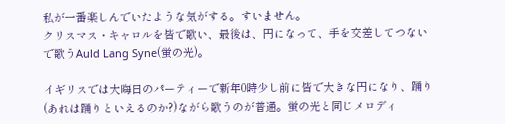私が一番楽しんでいたような気がする。すいません。
クリスマス・キャロルを皆で歌い、最後は、円になって、手を交差してつないで歌うAuld Lang Syne(蛍の光)。

イギリスでは大晦日のパーティーで新年0時少し前に皆で大きな円になり、踊り(あれは踊りといえるのか?)ながら歌うのが普通。蛍の光と同じメロディ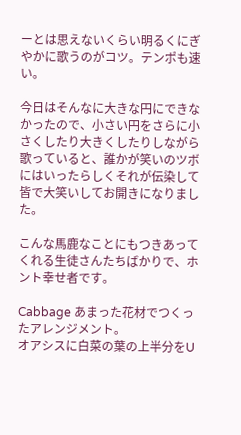ーとは思えないくらい明るくにぎやかに歌うのがコツ。テンポも速い。

今日はそんなに大きな円にできなかったので、小さい円をさらに小さくしたり大きくしたりしながら歌っていると、誰かが笑いのツボにはいったらしくそれが伝染して皆で大笑いしてお開きになりました。

こんな馬鹿なことにもつきあってくれる生徒さんたちばかりで、ホント幸せ者です。

Cabbage あまった花材でつくったアレンジメント。
オアシスに白菜の葉の上半分をU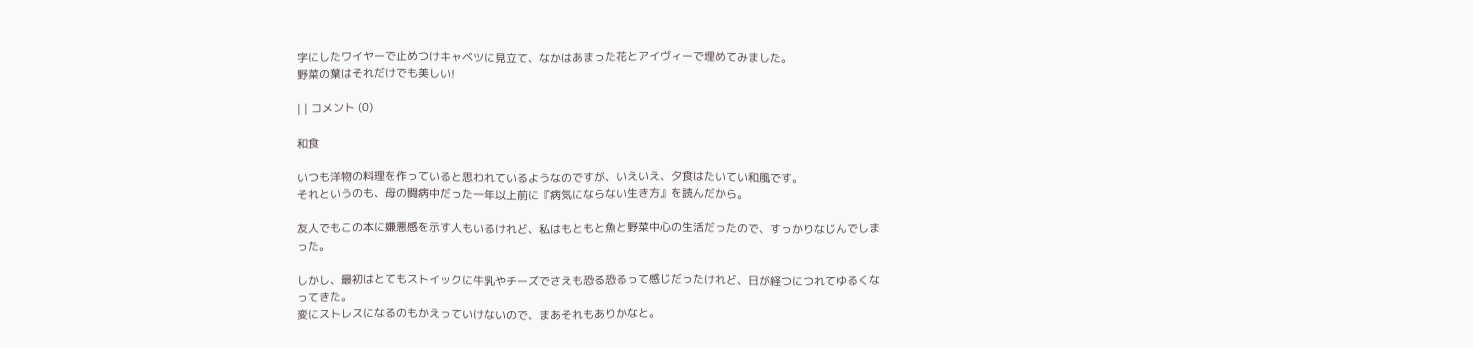字にしたワイヤーで止めつけキャベツに見立て、なかはあまった花とアイヴィーで埋めてみました。
野菜の葉はそれだけでも美しい!

| | コメント (0)

和食

いつも洋物の料理を作っていると思われているようなのですが、いえいえ、夕食はたいてい和風です。
それというのも、母の闘病中だった一年以上前に『病気にならない生き方』を読んだから。

友人でもこの本に嫌悪感を示す人もいるけれど、私はもともと魚と野菜中心の生活だったので、すっかりなじんでしまった。

しかし、最初はとてもストイックに牛乳やチーズでさえも恐る恐るって感じだったけれど、日が経つにつれてゆるくなってきた。
変にストレスになるのもかえっていけないので、まあそれもありかなと。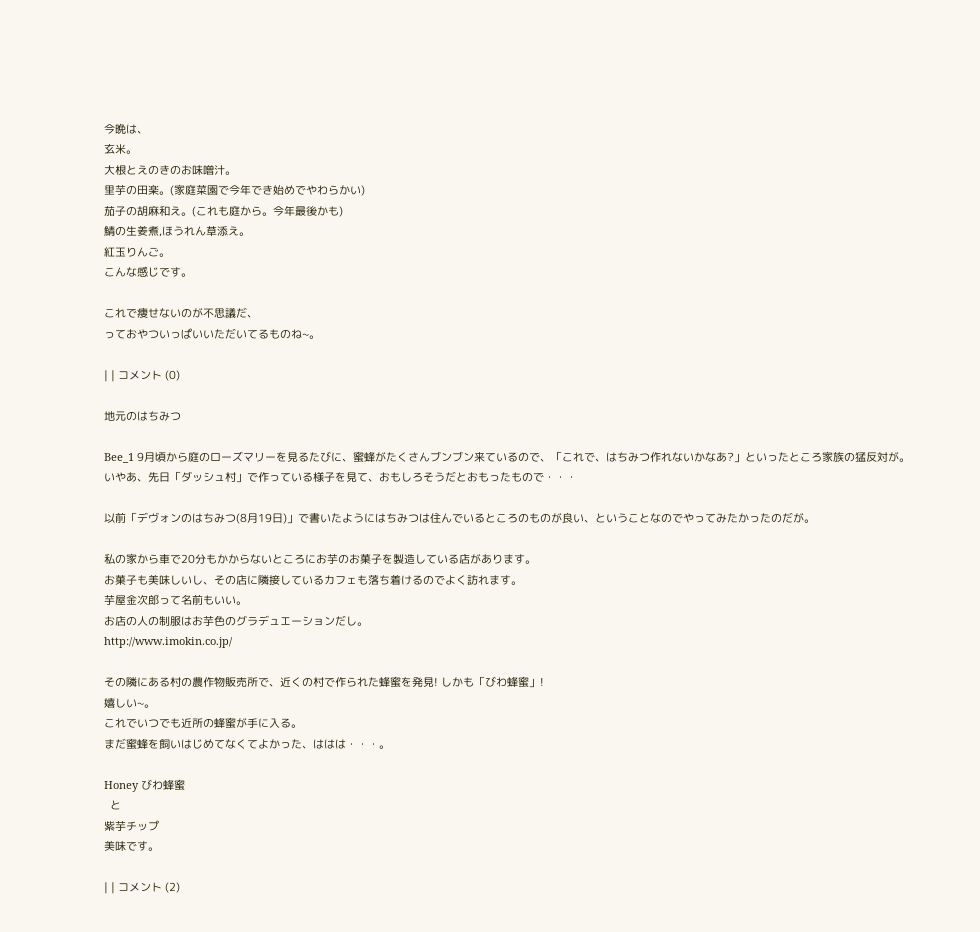今晩は、
玄米。
大根とえのきのお味噌汁。
里芋の田楽。(家庭菜園で今年でき始めでやわらかい)
茄子の胡麻和え。(これも庭から。今年最後かも)
鯖の生姜煮,ほうれん草添え。
紅玉りんご。
こんな感じです。

これで痩せないのが不思議だ、
っておやついっぱいいただいてるものね~。

| | コメント (0)

地元のはちみつ

Bee_1 9月頃から庭のローズマリーを見るたびに、蜜蜂がたくさんブンブン来ているので、「これで、はちみつ作れないかなあ?」といったところ家族の猛反対が。
いやあ、先日「ダッシュ村」で作っている様子を見て、おもしろそうだとおもったもので・・・

以前「デヴォンのはちみつ(8月19日)」で書いたようにはちみつは住んでいるところのものが良い、ということなのでやってみたかったのだが。

私の家から車で20分もかからないところにお芋のお菓子を製造している店があります。
お菓子も美味しいし、その店に隣接しているカフェも落ち着けるのでよく訪れます。
芋屋金次郎って名前もいい。
お店の人の制服はお芋色のグラデュエーションだし。
http://www.imokin.co.jp/

その隣にある村の農作物販売所で、近くの村で作られた蜂蜜を発見! しかも「びわ蜂蜜」!
嬉しい~。
これでいつでも近所の蜂蜜が手に入る。
まだ蜜蜂を飼いはじめてなくてよかった、ははは・・・。

Honey びわ蜂蜜
  と
紫芋チップ
美味です。

| | コメント (2)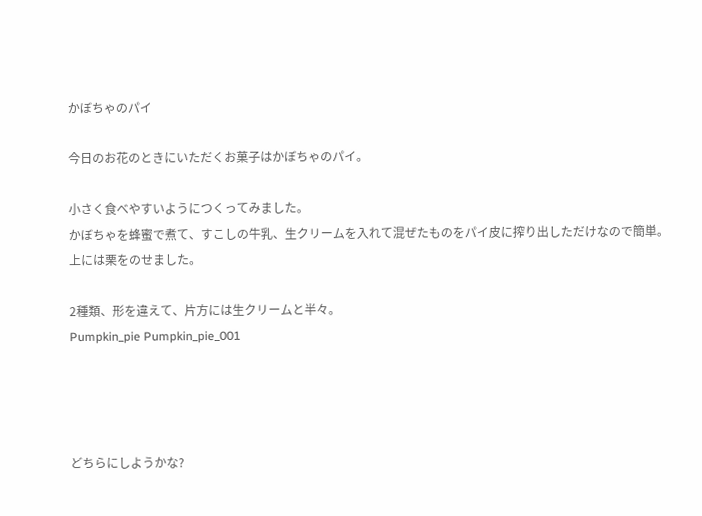かぼちゃのパイ

今日のお花のときにいただくお菓子はかぼちゃのパイ。

小さく食べやすいようにつくってみました。
かぼちゃを蜂蜜で煮て、すこしの牛乳、生クリームを入れて混ぜたものをパイ皮に搾り出しただけなので簡単。上には栗をのせました。

2種類、形を違えて、片方には生クリームと半々。
Pumpkin_pie Pumpkin_pie_001




どちらにしようかな?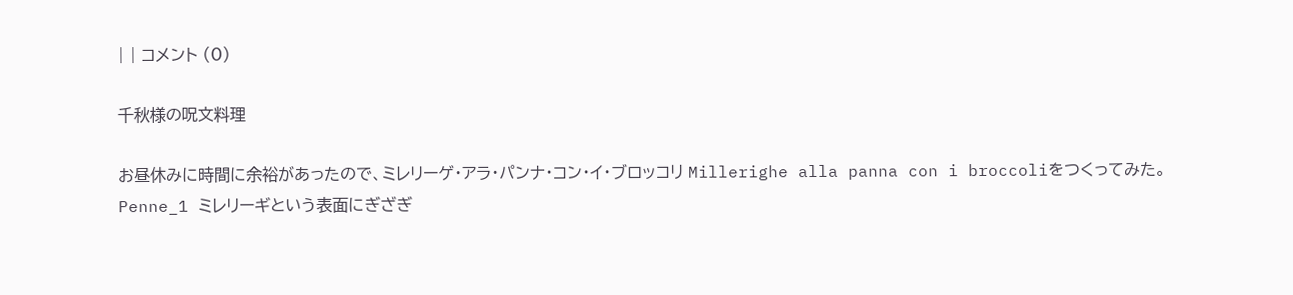| | コメント (0)

千秋様の呪文料理

お昼休みに時間に余裕があったので、ミレリーゲ・アラ・パンナ・コン・イ・ブロッコリ Millerighe alla panna con i broccoliをつくってみた。
Penne_1 ミレリーギという表面にぎざぎ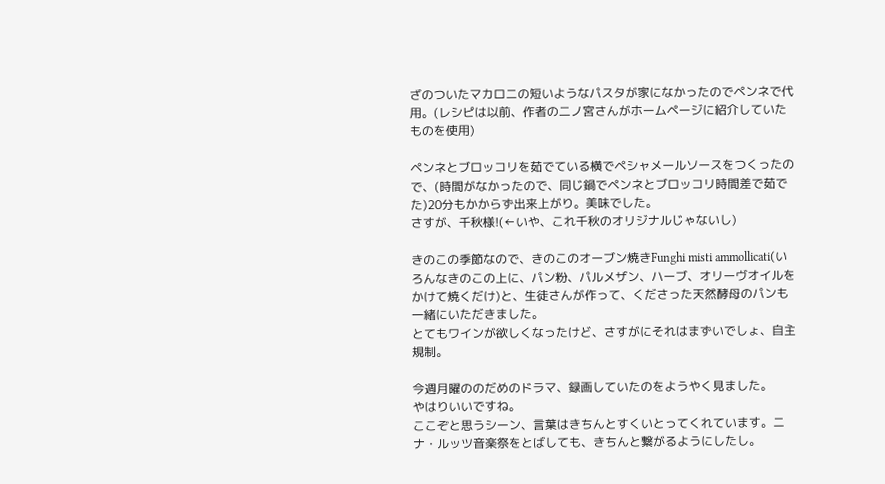ざのついたマカロニの短いようなパスタが家になかったのでペンネで代用。(レシピは以前、作者の二ノ宮さんがホームページに紹介していたものを使用)

ペンネとブロッコリを茹でている横でペシャメールソースをつくったので、(時間がなかったので、同じ鍋でペンネとブロッコリ時間差で茹でた)20分もかからず出来上がり。美味でした。
さすが、千秋様!(←いや、これ千秋のオリジナルじゃないし)

きのこの季節なので、きのこのオーブン焼きFunghi misti ammollicati(いろんなきのこの上に、パン粉、パルメザン、ハーブ、オリーヴオイルをかけて焼くだけ)と、生徒さんが作って、くださった天然酵母のパンも一緒にいただきました。
とてもワインが欲しくなったけど、さすがにそれはまずいでしょ、自主規制。

今週月曜ののだめのドラマ、録画していたのをようやく見ました。
やはりいいですね。
ここぞと思うシーン、言葉はきちんとすくいとってくれています。ニナ・ルッツ音楽祭をとばしても、きちんと繋がるようにしたし。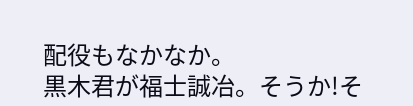配役もなかなか。
黒木君が福士誠冶。そうか!そ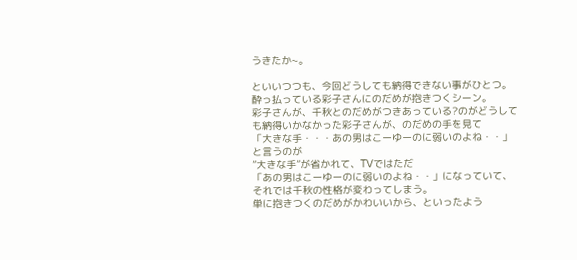うきたか~。

といいつつも、今回どうしても納得できない事がひとつ。
酔っ払っている彩子さんにのだめが抱きつくシーン。
彩子さんが、千秋とのだめがつきあっている?のがどうしても納得いかなかった彩子さんが、のだめの手を見て
「大きな手・・・あの男はこーゆーのに弱いのよね・・」と言うのが
”大きな手”が省かれて、TVではただ
「あの男はこーゆーのに弱いのよね・・」になっていて、それでは千秋の性格が変わってしまう。
単に抱きつくのだめがかわいいから、といったよう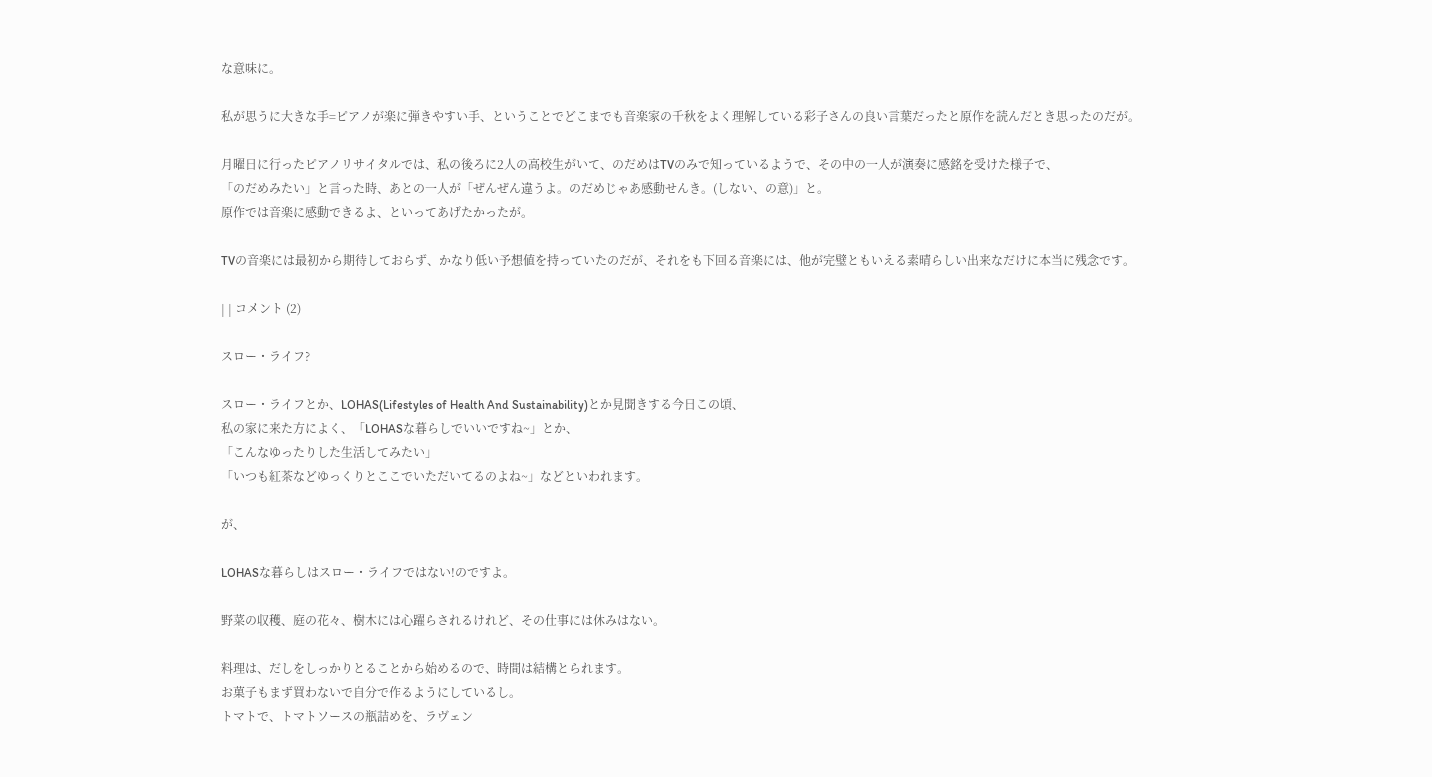な意味に。

私が思うに大きな手=ピアノが楽に弾きやすい手、ということでどこまでも音楽家の千秋をよく理解している彩子さんの良い言葉だったと原作を読んだとき思ったのだが。

月曜日に行ったピアノリサイタルでは、私の後ろに2人の高校生がいて、のだめはTVのみで知っているようで、その中の一人が演奏に感銘を受けた様子で、
「のだめみたい」と言った時、あとの一人が「ぜんぜん違うよ。のだめじゃあ感動せんき。(しない、の意)」と。
原作では音楽に感動できるよ、といってあげたかったが。

TVの音楽には最初から期待しておらず、かなり低い予想値を持っていたのだが、それをも下回る音楽には、他が完璧ともいえる素晴らしい出来なだけに本当に残念です。

| | コメント (2)

スロー・ライフ?

スロー・ライフとか、LOHAS(Lifestyles of Health And Sustainability)とか見聞きする今日この頃、
私の家に来た方によく、「LOHASな暮らしでいいですね~」とか、
「こんなゆったりした生活してみたい」
「いつも紅茶などゆっくりとここでいただいてるのよね~」などといわれます。

が、

LOHASな暮らしはスロー・ライフではない!のですよ。

野菜の収穫、庭の花々、樹木には心躍らされるけれど、その仕事には休みはない。

料理は、だしをしっかりとることから始めるので、時間は結構とられます。
お菓子もまず買わないで自分で作るようにしているし。
トマトで、トマトソースの瓶詰めを、ラヴェン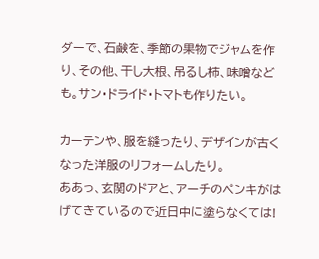ダーで、石鹸を、季節の果物でジャムを作り、その他、干し大根、吊るし柿、味噌なども。サン・ドライド・トマトも作りたい。

カーテンや、服を縫ったり、デザインが古くなった洋服のリフォームしたり。
ああっ、玄関のドアと、アーチのペンキがはげてきているので近日中に塗らなくては!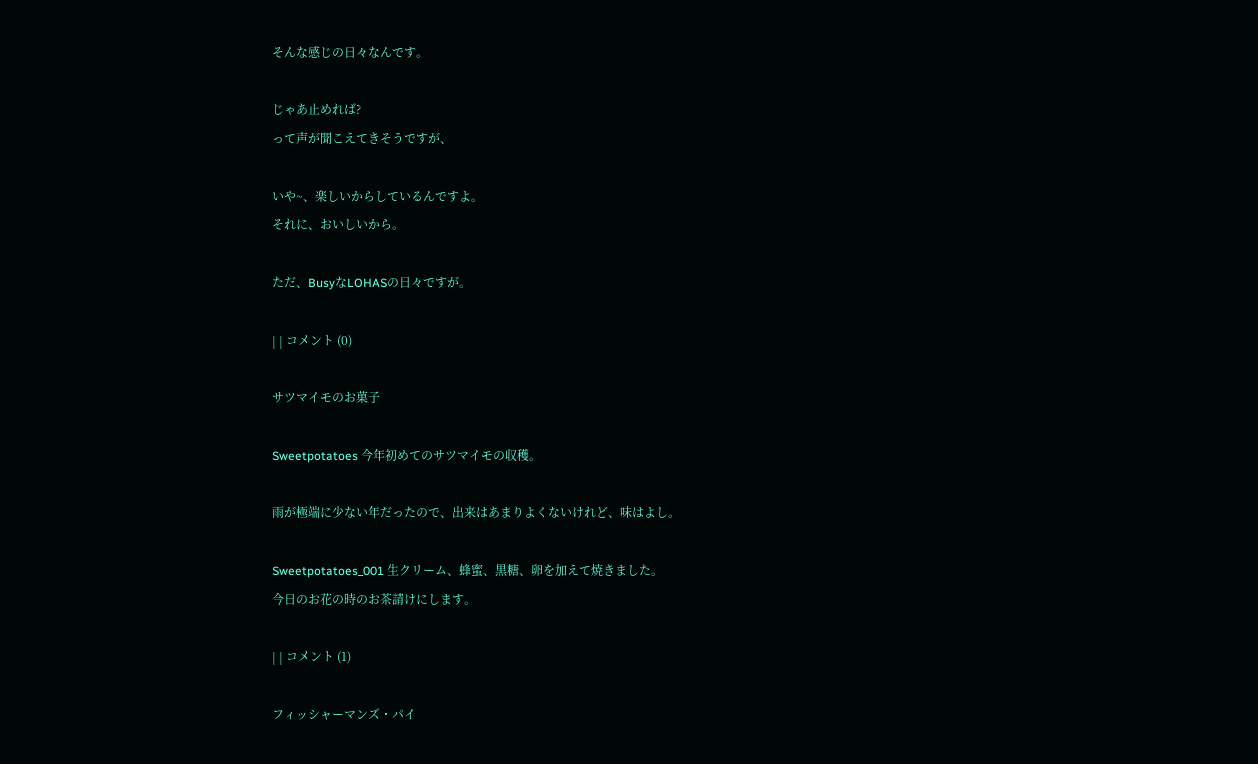そんな感じの日々なんです。

じゃあ止めれば?
って声が聞こえてきそうですが、

いや~、楽しいからしているんですよ。
それに、おいしいから。

ただ、BusyなLOHASの日々ですが。

| | コメント (0)

サツマイモのお菓子

Sweetpotatoes 今年初めてのサツマイモの収穫。

雨が極端に少ない年だったので、出来はあまりよくないけれど、味はよし。

Sweetpotatoes_001 生クリーム、蜂蜜、黒糖、卵を加えて焼きました。
今日のお花の時のお茶請けにします。

| | コメント (1)

フィッシャーマンズ・パイ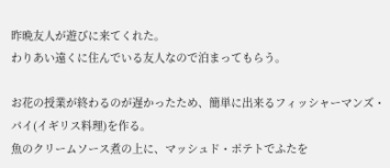昨晩友人が遊びに来てくれた。
わりあい遠くに住んでいる友人なので泊まってもらう。

お花の授業が終わるのが遅かったため、簡単に出来るフィッシャーマンズ・パイ(イギリス料理)を作る。
魚のクリームソース煮の上に、マッシュド・ポテトでふたを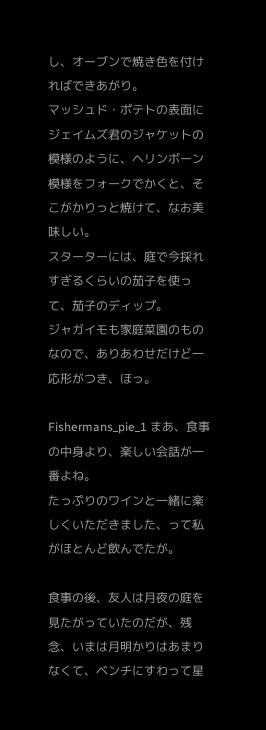し、オーブンで焼き色を付ければできあがり。
マッシュド・ポテトの表面にジェイムズ君のジャケットの模様のように、ヘリンボーン模様をフォークでかくと、そこがかりっと焼けて、なお美味しい。
スターターには、庭で今採れすぎるくらいの茄子を使って、茄子のディップ。
ジャガイモも家庭菜園のものなので、ありあわせだけど一応形がつき、ほっ。

Fishermans_pie_1 まあ、食事の中身より、楽しい会話が一番よね。
たっぷりのワインと一緒に楽しくいただきました、って私がほとんど飲んでたが。

食事の後、友人は月夜の庭を見たがっていたのだが、残念、いまは月明かりはあまりなくて、ベンチにすわって星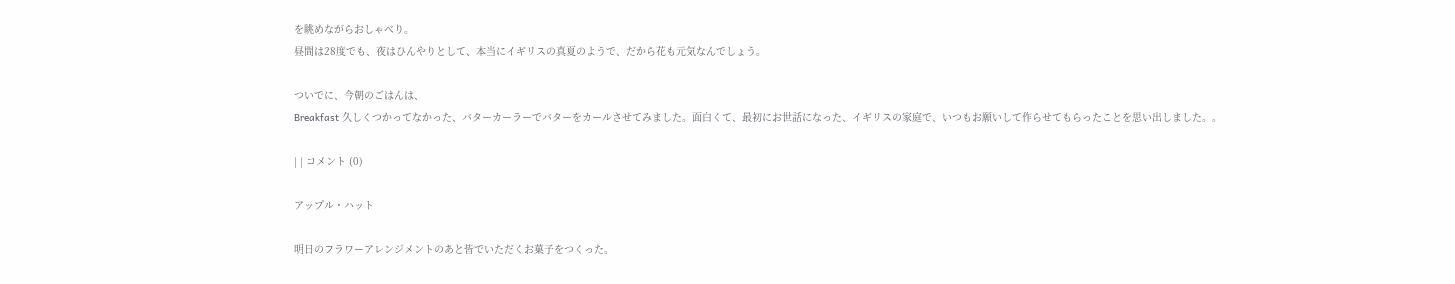を眺めながらおしゃべり。
昼間は28度でも、夜はひんやりとして、本当にイギリスの真夏のようで、だから花も元気なんでしょう。

ついでに、今朝のごはんは、
Breakfast 久しくつかってなかった、バターカーラーでバターをカールさせてみました。面白くて、最初にお世話になった、イギリスの家庭で、いつもお願いして作らせてもらったことを思い出しました。。

| | コメント (0)

アップル・ハット

明日のフラワーアレンジメントのあと皆でいただくお菓子をつくった。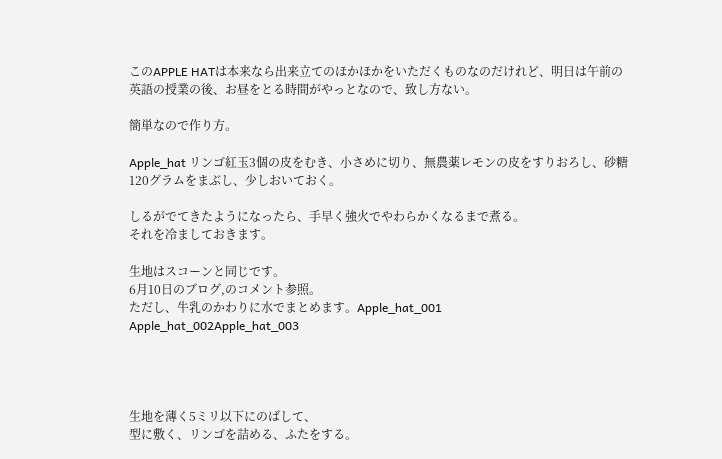このAPPLE HATは本来なら出来立てのほかほかをいただくものなのだけれど、明日は午前の英語の授業の後、お昼をとる時間がやっとなので、致し方ない。

簡単なので作り方。

Apple_hat リンゴ紅玉3個の皮をむき、小さめに切り、無農薬レモンの皮をすりおろし、砂糖120グラムをまぶし、少しおいておく。

しるがでてきたようになったら、手早く強火でやわらかくなるまで煮る。
それを冷ましておきます。

生地はスコーンと同じです。
6月10日のブログ,のコメント参照。
ただし、牛乳のかわりに水でまとめます。Apple_hat_001
Apple_hat_002Apple_hat_003




生地を薄く5ミリ以下にのばして、
型に敷く、リンゴを詰める、ふたをする。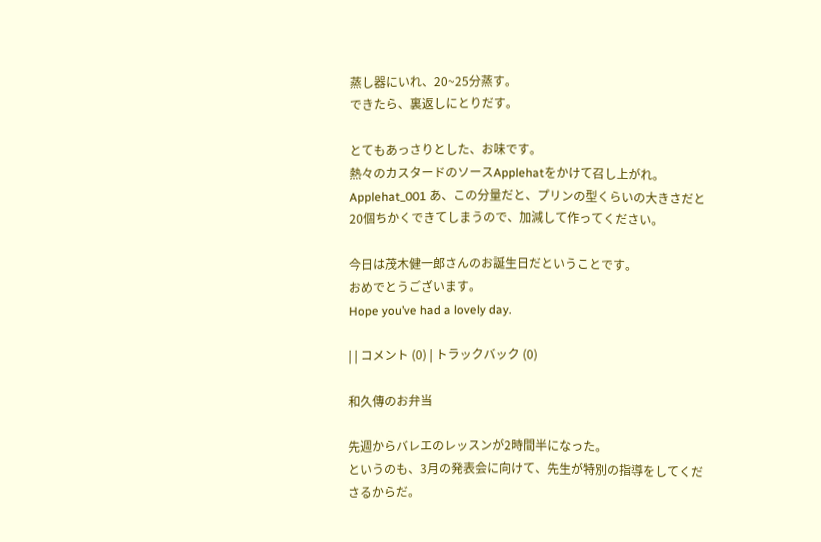蒸し器にいれ、20~25分蒸す。
できたら、裏返しにとりだす。

とてもあっさりとした、お味です。
熱々のカスタードのソースApplehatをかけて召し上がれ。
Applehat_001 あ、この分量だと、プリンの型くらいの大きさだと20個ちかくできてしまうので、加減して作ってください。

今日は茂木健一郎さんのお誕生日だということです。
おめでとうございます。
Hope you’ve had a lovely day.

| | コメント (0) | トラックバック (0)

和久傳のお弁当

先週からバレエのレッスンが2時間半になった。
というのも、3月の発表会に向けて、先生が特別の指導をしてくださるからだ。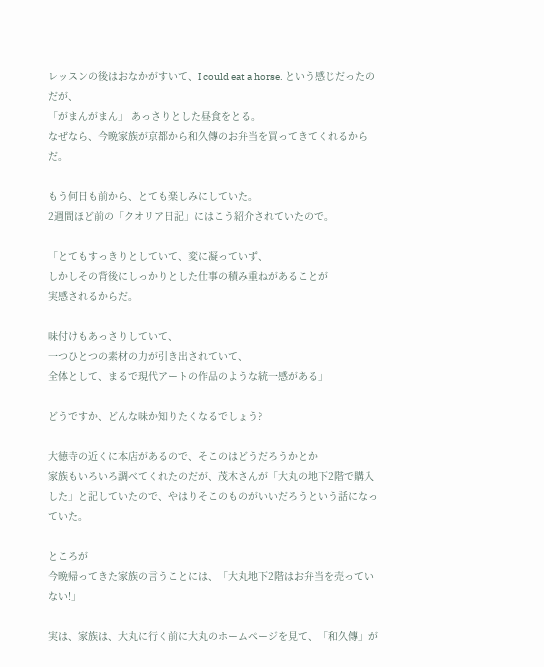レッスンの後はおなかがすいて、I could eat a horse. という感じだったのだが、
「がまんがまん」 あっさりとした昼食をとる。
なぜなら、今晩家族が京都から和久傳のお弁当を買ってきてくれるからだ。

もう何日も前から、とても楽しみにしていた。
2週間ほど前の「クオリア日記」にはこう紹介されていたので。

「とてもすっきりとしていて、変に凝っていず、
しかしその背後にしっかりとした仕事の積み重ねがあることが
実感されるからだ。

味付けもあっさりしていて、
一つひとつの素材の力が引き出されていて、
全体として、まるで現代アートの作品のような統一感がある」

どうですか、どんな味か知りたくなるでしょう?

大徳寺の近くに本店があるので、そこのはどうだろうかとか
家族もいろいろ調べてくれたのだが、茂木さんが「大丸の地下2階で購入した」と記していたので、やはりそこのものがいいだろうという話になっていた。

ところが
今晩帰ってきた家族の言うことには、「大丸地下2階はお弁当を売っていない!」

実は、家族は、大丸に行く前に大丸のホームページを見て、「和久傳」が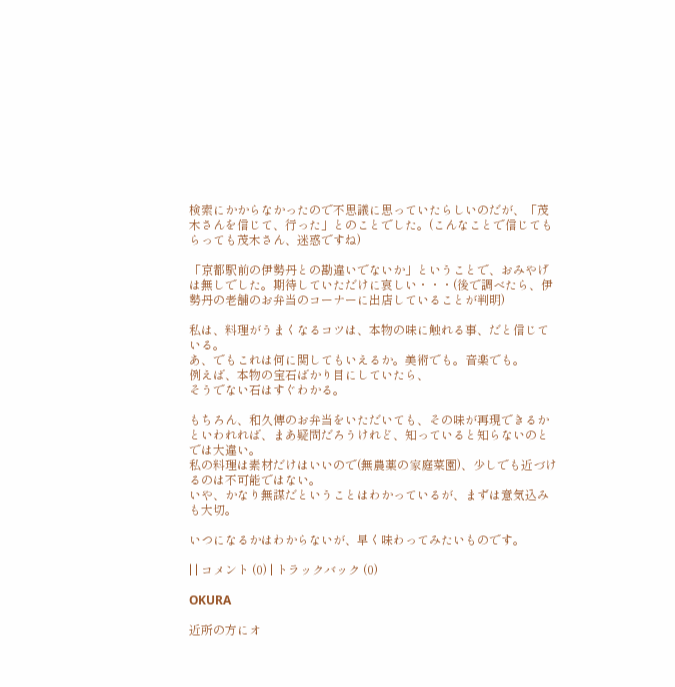検索にかからなかったので不思議に思っていたらしいのだが、「茂木さんを信じて、行った」とのことでした。(こんなことで信じてもらっても茂木さん、迷惑ですね)

「京都駅前の伊勢丹との勘違いでないか」ということで、おみやげは無しでした。期待していただけに哀しい・・・(後で調べたら、伊勢丹の老舗のお弁当のコーナーに出店していることが判明)

私は、料理がうまくなるコツは、本物の味に触れる事、だと信じている。
あ、でもこれは何に関してもいえるか。美術でも。音楽でも。
例えば、本物の宝石ばかり目にしていたら、
そうでない石はすぐわかる。

もちろん、和久傳のお弁当をいただいても、その味が再現できるかといわれれば、まあ疑問だろうけれど、知っていると知らないのとでは大違い。
私の料理は素材だけはいいので(無農薬の家庭菜園)、少しでも近づけるのは不可能ではない。
いや、かなり無謀だということはわかっているが、まずは意気込みも大切。

いつになるかはわからないが、早く味わってみたいものです。

| | コメント (0) | トラックバック (0)

OKURA

近所の方にオ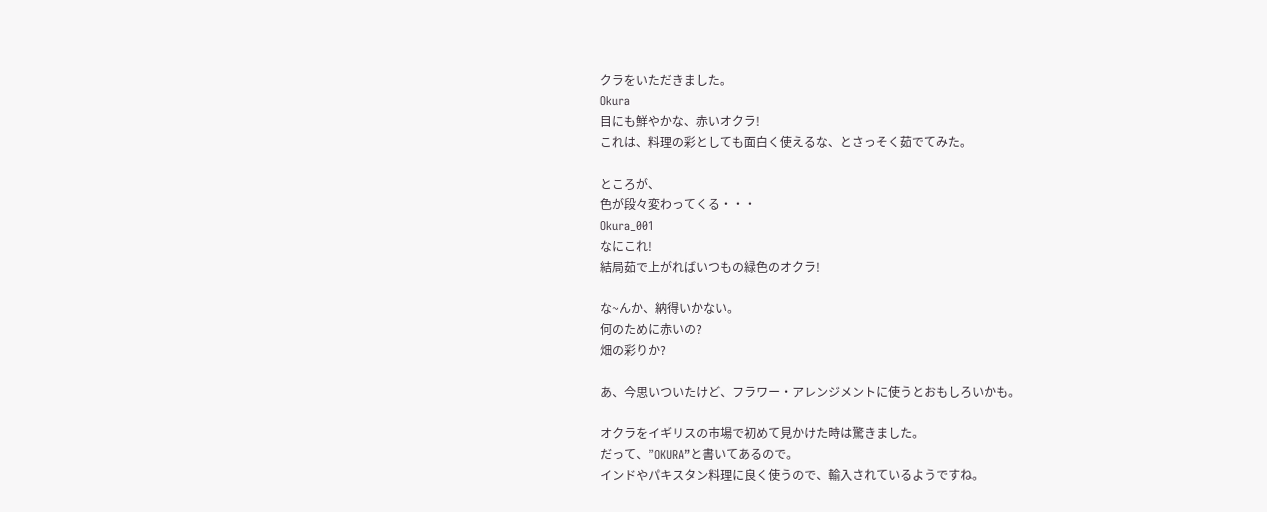クラをいただきました。
Okura
目にも鮮やかな、赤いオクラ!
これは、料理の彩としても面白く使えるな、とさっそく茹でてみた。

ところが、
色が段々変わってくる・・・
Okura_001
なにこれ!
結局茹で上がればいつもの緑色のオクラ!

な~んか、納得いかない。
何のために赤いの?
畑の彩りか?

あ、今思いついたけど、フラワー・アレンジメントに使うとおもしろいかも。

オクラをイギリスの市場で初めて見かけた時は驚きました。
だって、”OKURA”と書いてあるので。
インドやパキスタン料理に良く使うので、輸入されているようですね。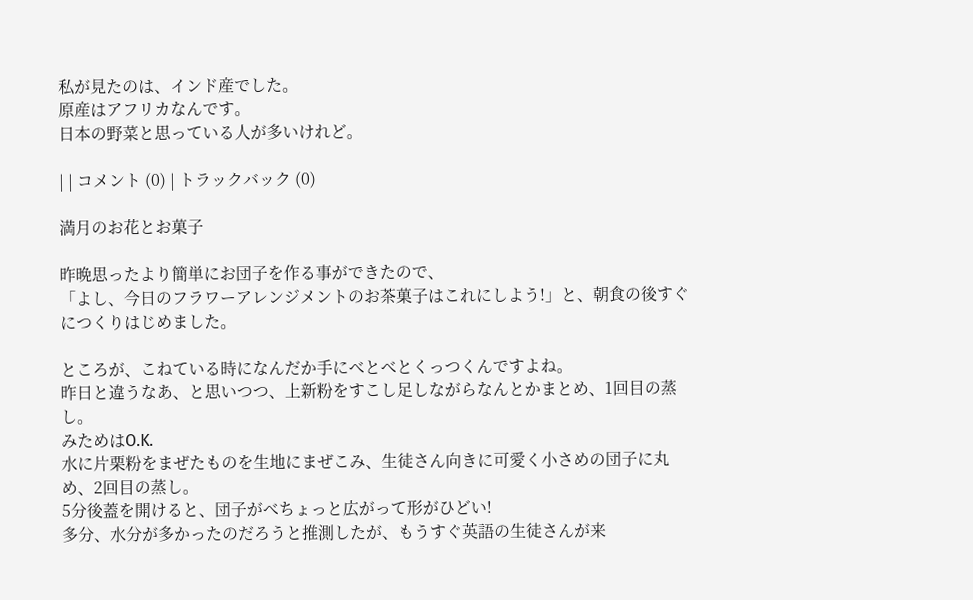私が見たのは、インド産でした。
原産はアフリカなんです。
日本の野菜と思っている人が多いけれど。

| | コメント (0) | トラックバック (0)

満月のお花とお菓子

昨晩思ったより簡単にお団子を作る事ができたので、
「よし、今日のフラワーアレンジメントのお茶菓子はこれにしよう!」と、朝食の後すぐにつくりはじめました。

ところが、こねている時になんだか手にべとべとくっつくんですよね。
昨日と違うなあ、と思いつつ、上新粉をすこし足しながらなんとかまとめ、1回目の蒸し。
みためはO.K.
水に片栗粉をまぜたものを生地にまぜこみ、生徒さん向きに可愛く小さめの団子に丸め、2回目の蒸し。
5分後蓋を開けると、団子がべちょっと広がって形がひどい!
多分、水分が多かったのだろうと推測したが、もうすぐ英語の生徒さんが来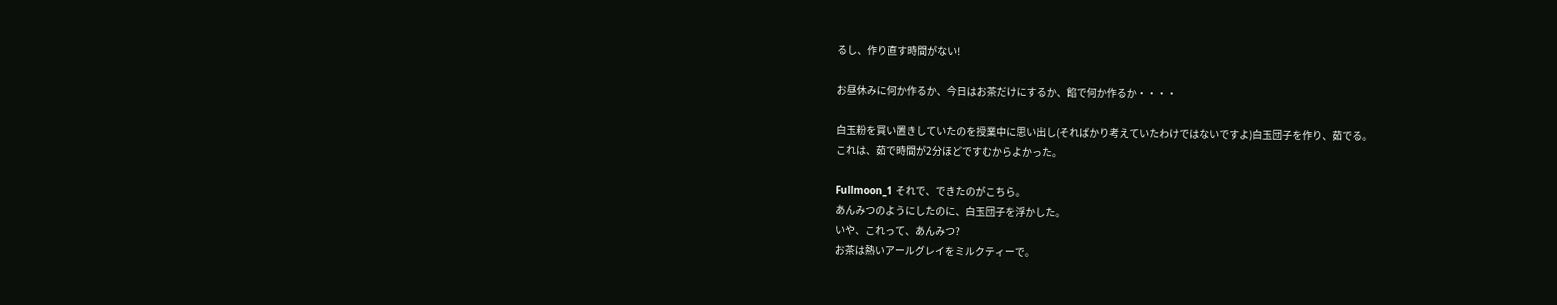るし、作り直す時間がない!

お昼休みに何か作るか、今日はお茶だけにするか、餡で何か作るか・・・・

白玉粉を買い置きしていたのを授業中に思い出し(そればかり考えていたわけではないですよ)白玉団子を作り、茹でる。
これは、茹で時間が2分ほどですむからよかった。

Fullmoon_1 それで、できたのがこちら。
あんみつのようにしたのに、白玉団子を浮かした。
いや、これって、あんみつ?
お茶は熱いアールグレイをミルクティーで。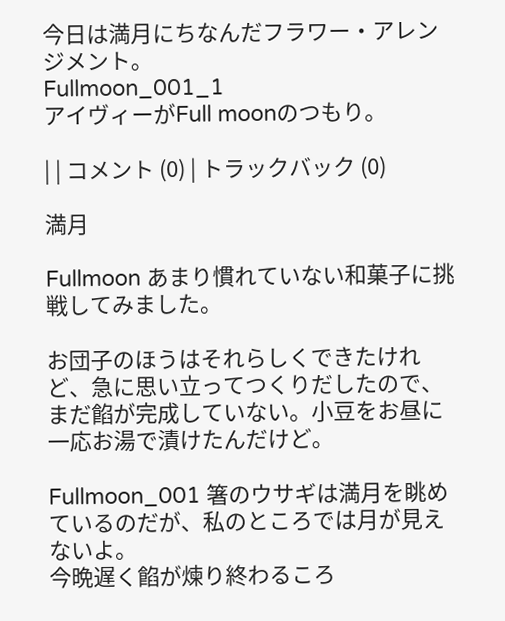今日は満月にちなんだフラワー・アレンジメント。
Fullmoon_001_1
アイヴィーがFull moonのつもり。

| | コメント (0) | トラックバック (0)

満月

Fullmoon あまり慣れていない和菓子に挑戦してみました。

お団子のほうはそれらしくできたけれど、急に思い立ってつくりだしたので、まだ餡が完成していない。小豆をお昼に一応お湯で漬けたんだけど。

Fullmoon_001 箸のウサギは満月を眺めているのだが、私のところでは月が見えないよ。
今晩遅く餡が煉り終わるころ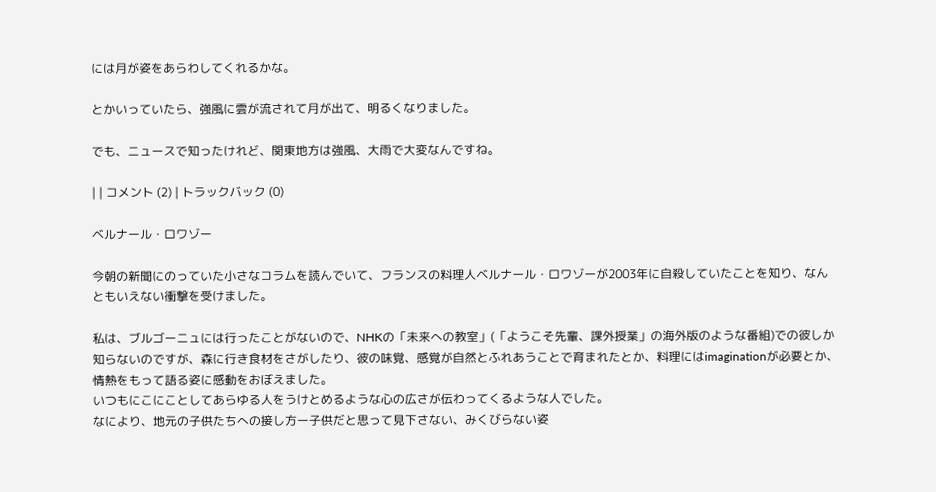には月が姿をあらわしてくれるかな。

とかいっていたら、強風に雲が流されて月が出て、明るくなりました。

でも、ニュースで知ったけれど、関東地方は強風、大雨で大変なんですね。

| | コメント (2) | トラックバック (0)

ベルナール・ロワゾー

今朝の新聞にのっていた小さなコラムを読んでいて、フランスの料理人ベルナール・ロワゾーが2003年に自殺していたことを知り、なんともいえない衝撃を受けました。

私は、ブルゴーニュには行ったことがないので、NHKの「未来への教室」(「ようこそ先輩、課外授業」の海外版のような番組)での彼しか知らないのですが、森に行き食材をさがしたり、彼の味覚、感覚が自然とふれあうことで育まれたとか、料理にはimaginationが必要とか、情熱をもって語る姿に感動をおぼえました。
いつもにこにことしてあらゆる人をうけとめるような心の広さが伝わってくるような人でした。
なにより、地元の子供たちへの接し方ー子供だと思って見下さない、みくびらない姿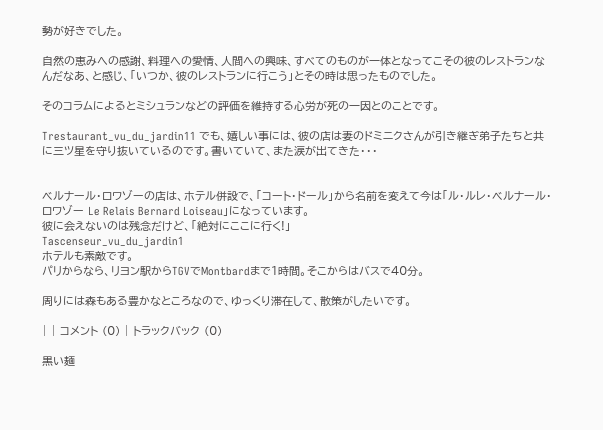勢が好きでした。

自然の恵みへの感謝、料理への愛情、人間への興味、すべてのものが一体となってこその彼のレストランなんだなあ、と感じ、「いつか、彼のレストランに行こう」とその時は思ったものでした。

そのコラムによるとミシュランなどの評価を維持する心労が死の一因とのことです。

Trestaurant_vu_du_jardin11 でも、嬉しい事には、彼の店は妻のドミニクさんが引き継ぎ弟子たちと共に三ツ星を守り抜いているのです。書いていて、また涙が出てきた・・・


ベルナール・ロワゾーの店は、ホテル併設で、「コート・ドール」から名前を変えて今は「ル・ルレ・ベルナール・ロワゾー Le Relais Bernard Loiseau」になっています。
彼に会えないのは残念だけど、「絶対にここに行く!」
Tascenseur_vu_du_jardin1
ホテルも素敵です。
パリからなら、リヨン駅からTGVでMontbardまで1時間。そこからはバスで40分。

周りには森もある豊かなところなので、ゆっくり滞在して、散策がしたいです。

| | コメント (0) | トラックバック (0)

黒い麺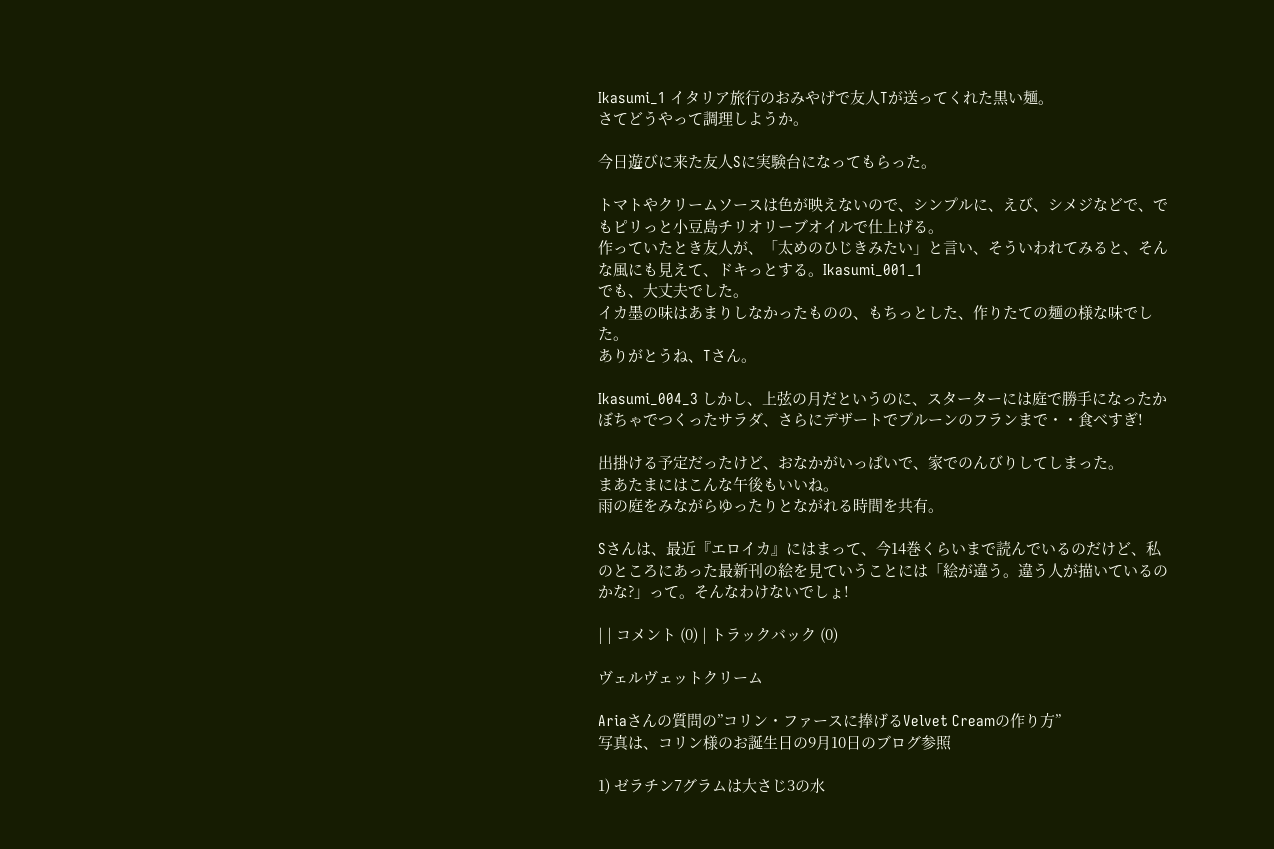Ikasumi_1 イタリア旅行のおみやげで友人Tが送ってくれた黒い麺。
さてどうやって調理しようか。

今日遊びに来た友人Sに実験台になってもらった。

トマトやクリームソースは色が映えないので、シンプルに、えび、シメジなどで、でもピリっと小豆島チリオリーブオイルで仕上げる。
作っていたとき友人が、「太めのひじきみたい」と言い、そういわれてみると、そんな風にも見えて、ドキっとする。Ikasumi_001_1
でも、大丈夫でした。
イカ墨の味はあまりしなかったものの、もちっとした、作りたての麺の様な味でした。
ありがとうね、Tさん。

Ikasumi_004_3 しかし、上弦の月だというのに、スターターには庭で勝手になったかぼちゃでつくったサラダ、さらにデザートでプルーンのフランまで・・食べすぎ!

出掛ける予定だったけど、おなかがいっぱいで、家でのんびりしてしまった。
まあたまにはこんな午後もいいね。
雨の庭をみながらゆったりとながれる時間を共有。

Sさんは、最近『エロイカ』にはまって、今14巻くらいまで読んでいるのだけど、私のところにあった最新刊の絵を見ていうことには「絵が違う。違う人が描いているのかな?」って。そんなわけないでしょ!

| | コメント (0) | トラックバック (0)

ヴェルヴェットクリーム

Ariaさんの質問の”コリン・ファースに捧げるVelvet Creamの作り方”
写真は、コリン様のお誕生日の9月10日のブログ参照

1) ゼラチン7グラムは大さじ3の水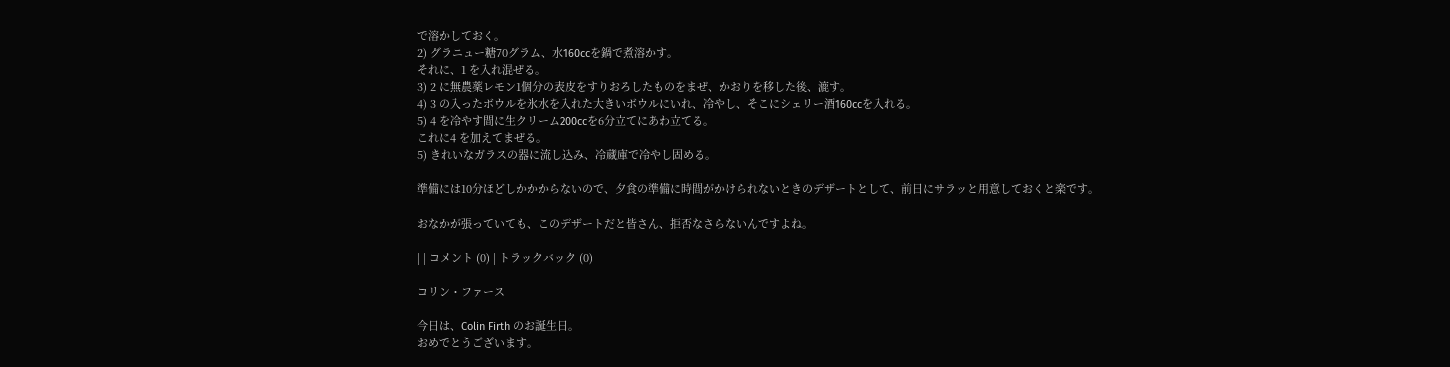で溶かしておく。
2) グラニュー糖70グラム、水160ccを鍋で煮溶かす。
それに、1 を入れ混ぜる。
3) 2 に無農薬レモン1個分の表皮をすりおろしたものをまぜ、かおりを移した後、漉す。
4) 3 の入ったボウルを氷水を入れた大きいボウルにいれ、冷やし、そこにシェリー酒160ccを入れる。
5) 4 を冷やす間に生クリーム200ccを6分立てにあわ立てる。
これに4 を加えてまぜる。
5) きれいなガラスの器に流し込み、冷蔵庫で冷やし固める。

準備には10分ほどしかかからないので、夕食の準備に時間がかけられないときのデザートとして、前日にサラッと用意しておくと楽です。

おなかが張っていても、このデザートだと皆さん、拒否なさらないんですよね。

| | コメント (0) | トラックバック (0)

コリン・ファース

今日は、Colin Firth のお誕生日。
おめでとうございます。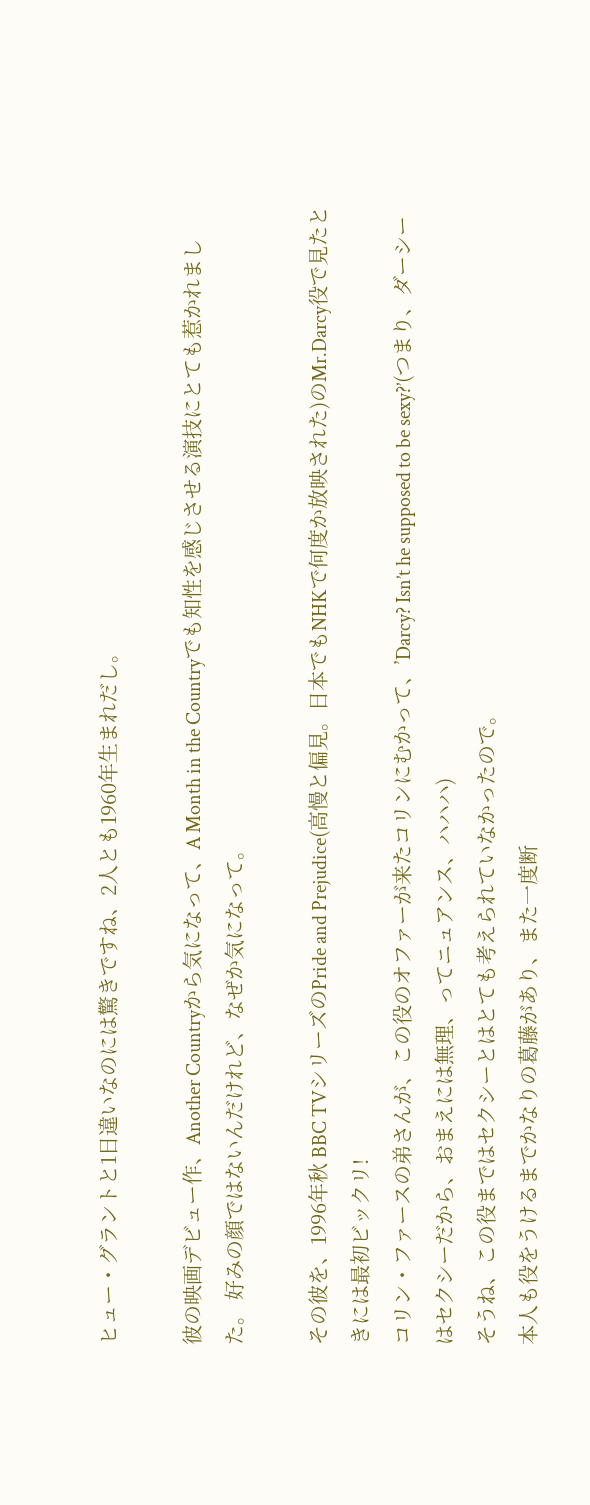ヒュー・グラントと1日違いなのには驚きですね、2人とも1960年生まれだし。

彼の映画デビュー作、Another Countryから気になって、A Month in the Countryでも知性を感じさせる演技にとても惹かれました。 好みの顔ではないんだけれど、なぜか気になって。

その彼を、1996年秋 BBC TVシリーズのPride and Prejudice(高慢と偏見。日本でもNHKで何度か放映された)のMr.Darcy役で見たときには最初ビックリ!
コリン・ファースの弟さんが、この役のオファーが来たコリンにむかって、’Darcy? Isn’t he supposed to be sexy?’(つまり、ダーシーはセクシーだから、おまえには無理、ってニュアンス、ハハハ)
そうね、この役まではセクシーとはとても考えられていなかったので。
本人も役をうけるまでかなりの葛藤があり、また一度断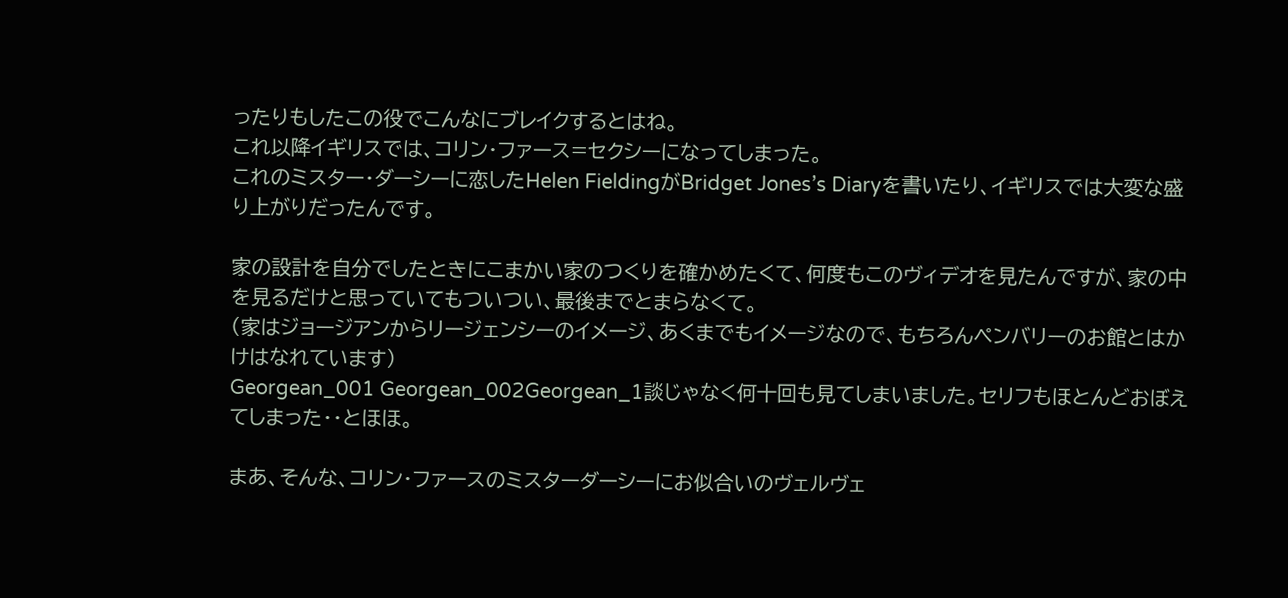ったりもしたこの役でこんなにブレイクするとはね。
これ以降イギリスでは、コリン・ファース=セクシーになってしまった。
これのミスター・ダーシーに恋したHelen FieldingがBridget Jones’s Diaryを書いたり、イギリスでは大変な盛り上がりだったんです。

家の設計を自分でしたときにこまかい家のつくりを確かめたくて、何度もこのヴィデオを見たんですが、家の中を見るだけと思っていてもついつい、最後までとまらなくて。
(家はジョージアンからリージェンシーのイメージ、あくまでもイメージなので、もちろんペンバリーのお館とはかけはなれています)
Georgean_001 Georgean_002Georgean_1談じゃなく何十回も見てしまいました。セリフもほとんどおぼえてしまった・・とほほ。

まあ、そんな、コリン・ファースのミスターダーシーにお似合いのヴェルヴェ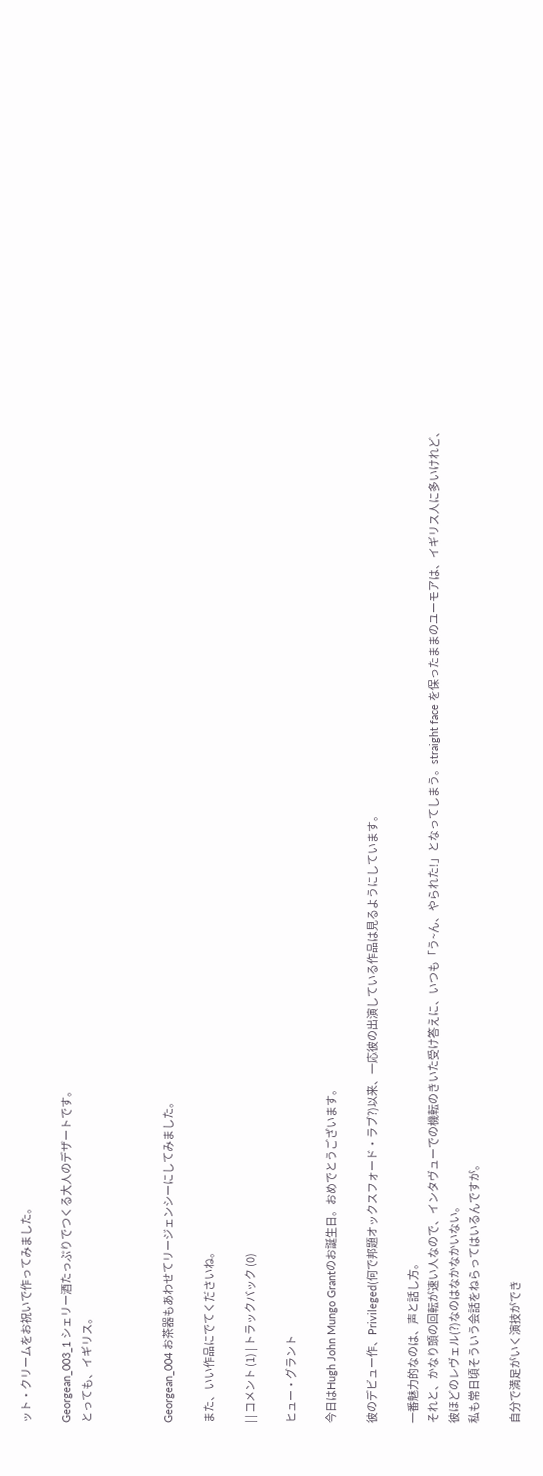ット・クリームをお祝いで作ってみました。

Georgean_003_1 シェリー酒たっぷりでつくる大人のデザートです。
とっても、イギリス。



Georgean_004 お茶器もあわせてリージェンシーにしてみました。

また、いい作品にでてくださいね。

| | コメント (1) | トラックバック (0)

ヒュー・グラント

今日はHugh John Mungo Grantのお誕生日。おめでとうございます。

彼のデビュー作、Privileged(何で邦題オックスフォード・ラブ?)以来、一応彼の出演している作品は見るようにしています。

一番魅力的なのは、声と話し方。
それと、かなり頭の回転が速い人なので、インタヴューでの機転のきいた受け答えに、いつも「う~ん、やられた!」となってしまう。straight face を保ったままのユーモアは、イギリス人に多いけれど、彼ほどのレヴェル(?)なのはなかなかいない。
私も常日頃そういう会話をねらってはいるんですが。

自分で満足がいく演技ができ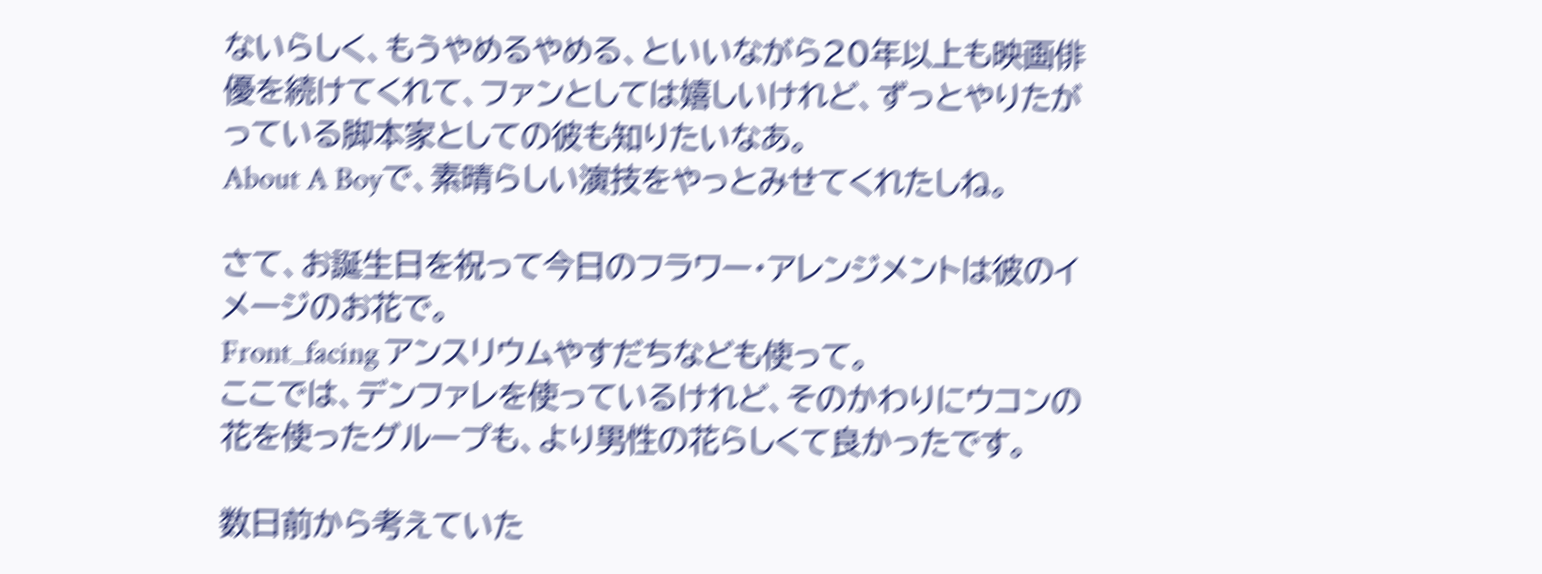ないらしく、もうやめるやめる、といいながら20年以上も映画俳優を続けてくれて、ファンとしては嬉しいけれど、ずっとやりたがっている脚本家としての彼も知りたいなあ。
About A Boyで、素晴らしい演技をやっとみせてくれたしね。

さて、お誕生日を祝って今日のフラワー・アレンジメントは彼のイメージのお花で。
Front_facing アンスリウムやすだちなども使って。
ここでは、デンファレを使っているけれど、そのかわりにウコンの花を使ったグループも、より男性の花らしくて良かったです。

数日前から考えていた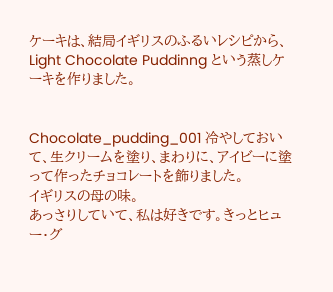ケーキは、結局イギリスのふるいレシピから、Light Chocolate Puddinng という蒸しケーキを作りました。


Chocolate_pudding_001 冷やしておいて、生クリームを塗り、まわりに、アイビーに塗って作ったチョコレートを飾りました。
イギリスの母の味。
あっさりしていて、私は好きです。きっとヒュー・グ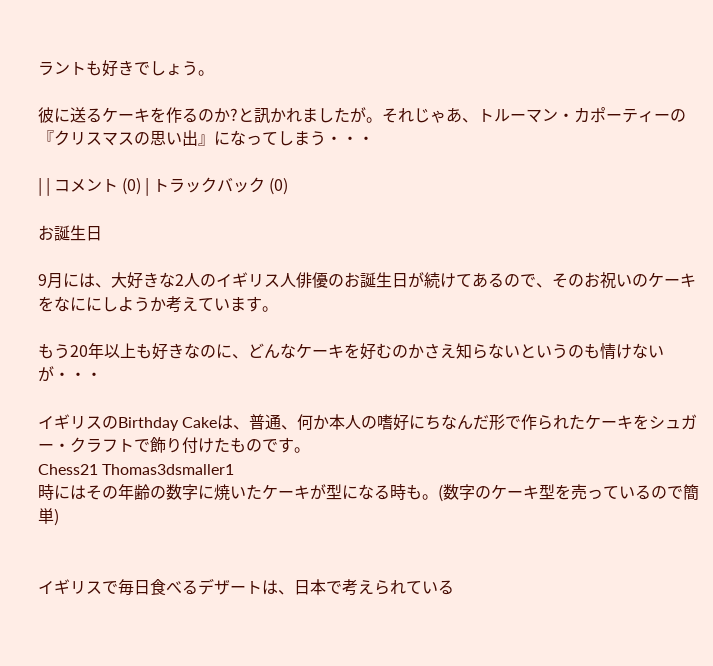ラントも好きでしょう。

彼に送るケーキを作るのか?と訊かれましたが。それじゃあ、トルーマン・カポーティーの『クリスマスの思い出』になってしまう・・・

| | コメント (0) | トラックバック (0)

お誕生日

9月には、大好きな2人のイギリス人俳優のお誕生日が続けてあるので、そのお祝いのケーキをなににしようか考えています。

もう20年以上も好きなのに、どんなケーキを好むのかさえ知らないというのも情けないが・・・

イギリスのBirthday Cakeは、普通、何か本人の嗜好にちなんだ形で作られたケーキをシュガー・クラフトで飾り付けたものです。
Chess21 Thomas3dsmaller1
時にはその年齢の数字に焼いたケーキが型になる時も。(数字のケーキ型を売っているので簡単)


イギリスで毎日食べるデザートは、日本で考えられている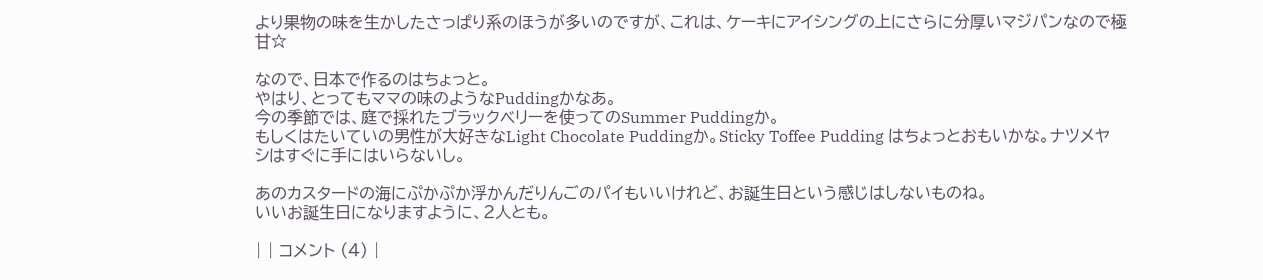より果物の味を生かしたさっぱり系のほうが多いのですが、これは、ケーキにアイシングの上にさらに分厚いマジパンなので極甘☆

なので、日本で作るのはちょっと。
やはり、とってもママの味のようなPuddingかなあ。
今の季節では、庭で採れたブラックベリーを使ってのSummer Puddingか。
もしくはたいていの男性が大好きなLight Chocolate Puddingか。Sticky Toffee Pudding はちょっとおもいかな。ナツメヤシはすぐに手にはいらないし。

あのカスタードの海にぷかぷか浮かんだりんごのパイもいいけれど、お誕生日という感じはしないものね。
いいお誕生日になりますように、2人とも。

| | コメント (4) |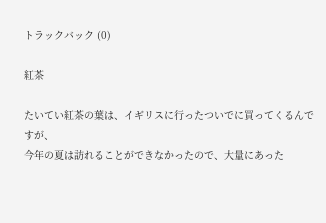トラックバック (0)

紅茶

たいてい紅茶の葉は、イギリスに行ったついでに買ってくるんですが、
今年の夏は訪れることができなかったので、大量にあった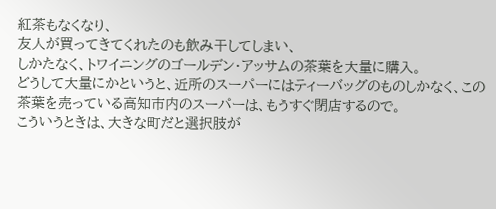紅茶もなくなり、
友人が買ってきてくれたのも飲み干してしまい、
しかたなく、トワイニングのゴールデン・アッサムの茶葉を大量に購入。
どうして大量にかというと、近所のスーパーにはティーバッグのものしかなく、この茶葉を売っている高知市内のスーパーは、もうすぐ閉店するので。
こういうときは、大きな町だと選択肢が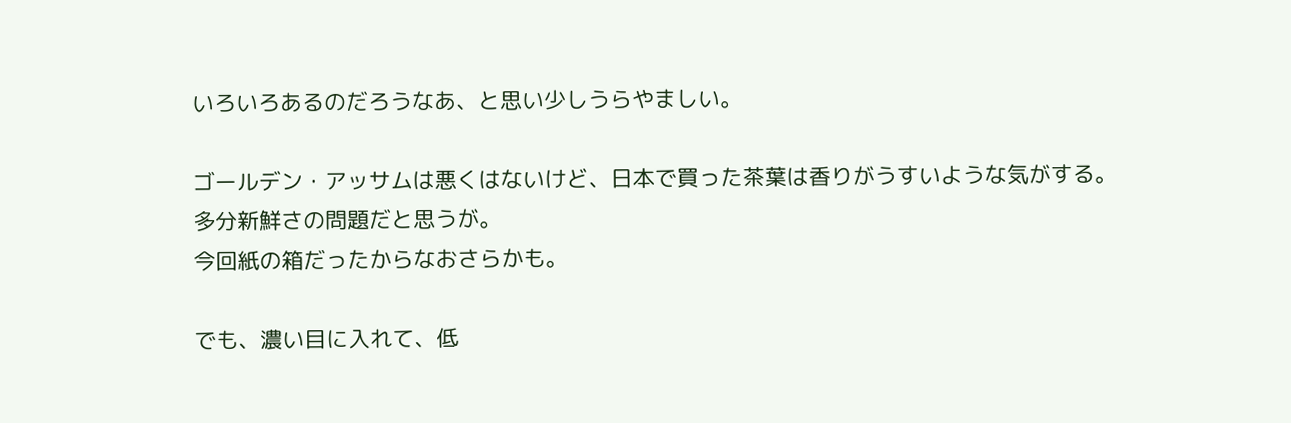いろいろあるのだろうなあ、と思い少しうらやましい。

ゴールデン・アッサムは悪くはないけど、日本で買った茶葉は香りがうすいような気がする。
多分新鮮さの問題だと思うが。
今回紙の箱だったからなおさらかも。

でも、濃い目に入れて、低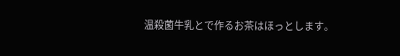温殺菌牛乳とで作るお茶はほっとします。